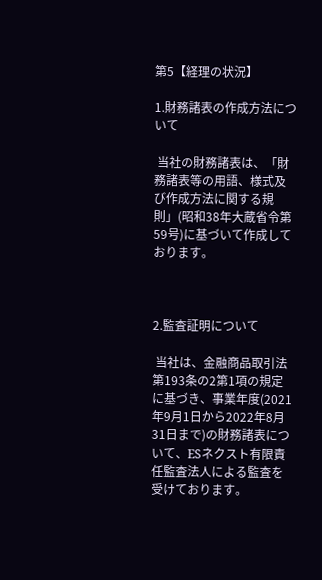第5【経理の状況】

1.財務諸表の作成方法について

 当社の財務諸表は、「財務諸表等の用語、様式及び作成方法に関する規則」(昭和38年大蔵省令第59号)に基づいて作成しております。



2.監査証明について

 当社は、金融商品取引法第193条の2第1項の規定に基づき、事業年度(2021年9月1日から2022年8月31日まで)の財務諸表について、ESネクスト有限責任監査法人による監査を受けております。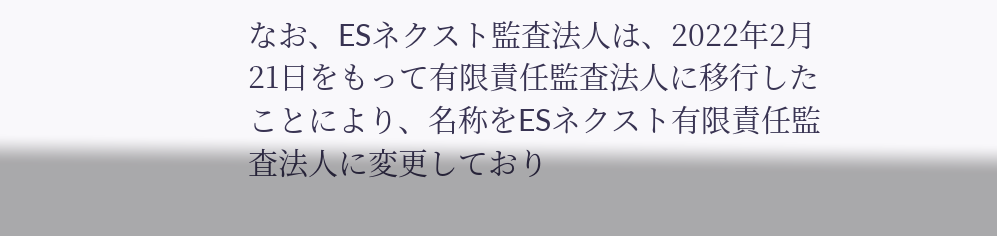なお、ESネクスト監査法人は、2022年2月21日をもって有限責任監査法人に移行したことにより、名称をESネクスト有限責任監査法人に変更しており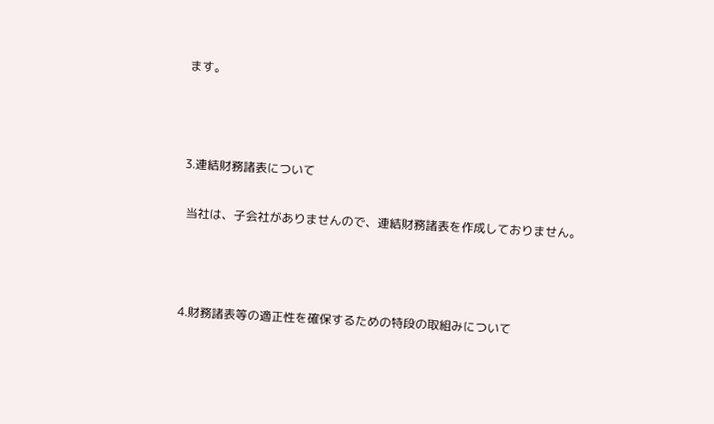ます。



3.連結財務諸表について

 当社は、子会社がありませんので、連結財務諸表を作成しておりません。



4.財務諸表等の適正性を確保するための特段の取組みについて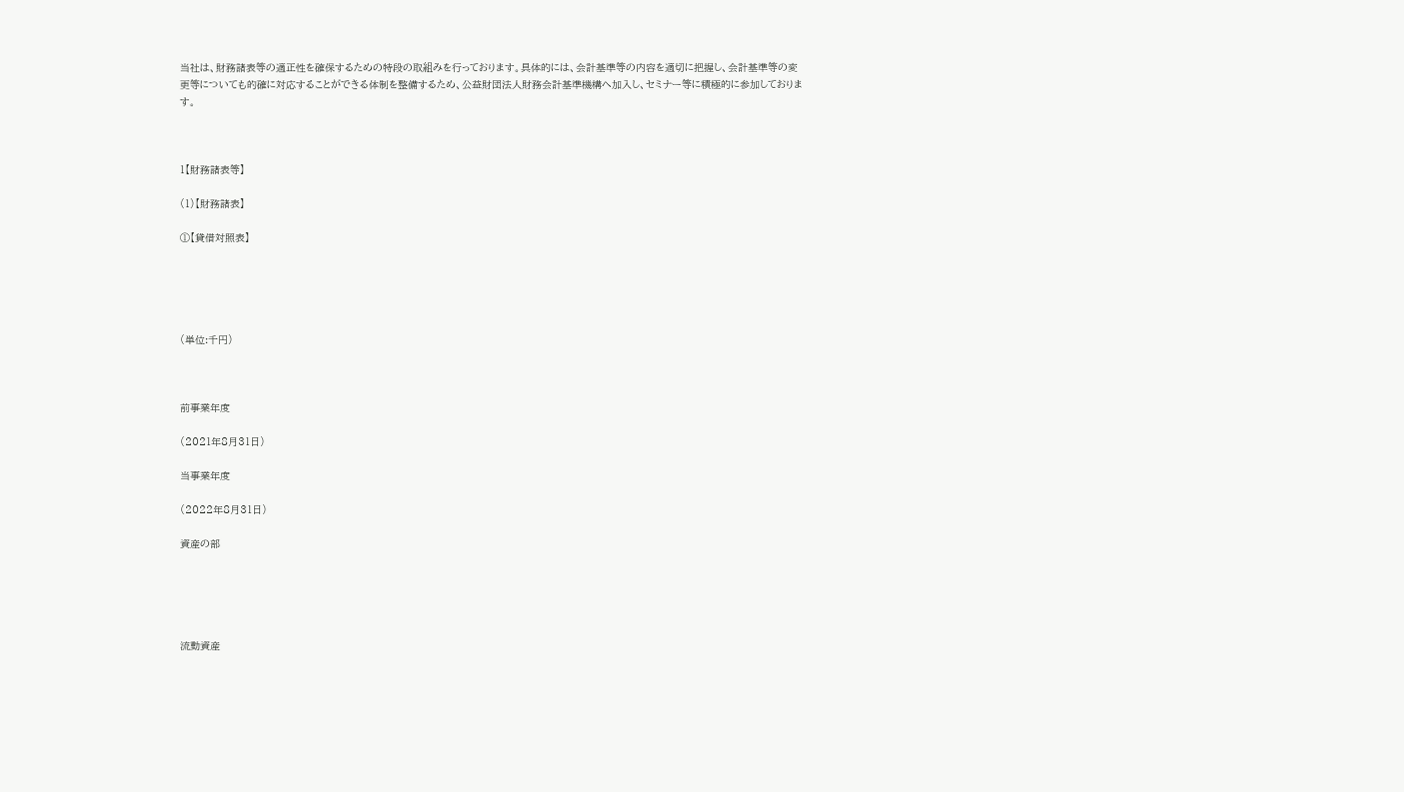当社は、財務諸表等の適正性を確保するための特段の取組みを行っております。具体的には、会計基準等の内容を適切に把握し、会計基準等の変更等についても的確に対応することができる体制を整備するため、公益財団法人財務会計基準機構へ加入し、セミナー等に積極的に参加しております。



1【財務諸表等】

(1)【財務諸表】

①【貸借対照表】





(単位:千円)



前事業年度

(2021年8月31日)

当事業年度

(2022年8月31日)

資産の部





流動資産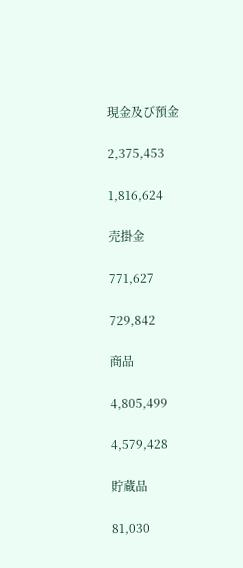現金及び預金

2,375,453

1,816,624

売掛金

771,627

729,842

商品

4,805,499

4,579,428

貯蔵品

81,030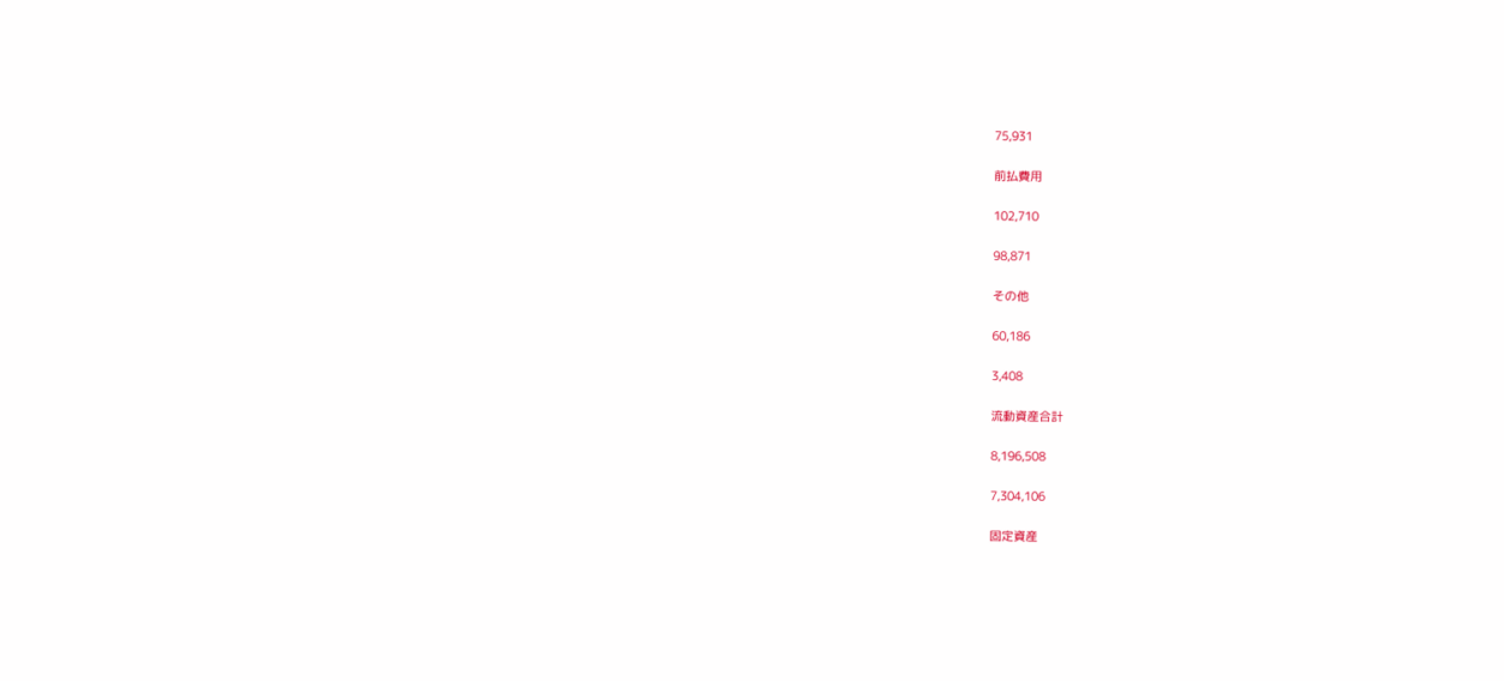75,931

前払費用

102,710

98,871

その他

60,186

3,408

流動資産合計

8,196,508

7,304,106

固定資産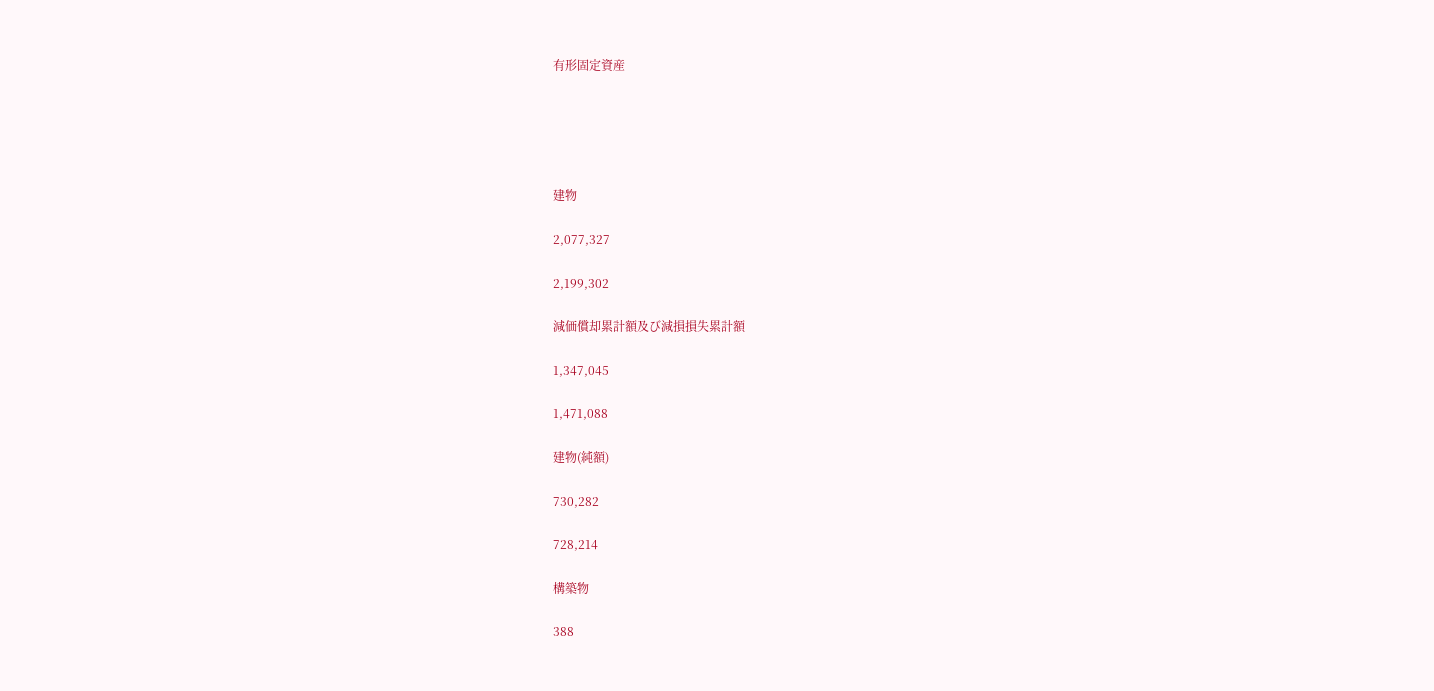有形固定資産





建物

2,077,327

2,199,302

減価償却累計額及び減損損失累計額

1,347,045

1,471,088

建物(純額)

730,282

728,214

構築物

388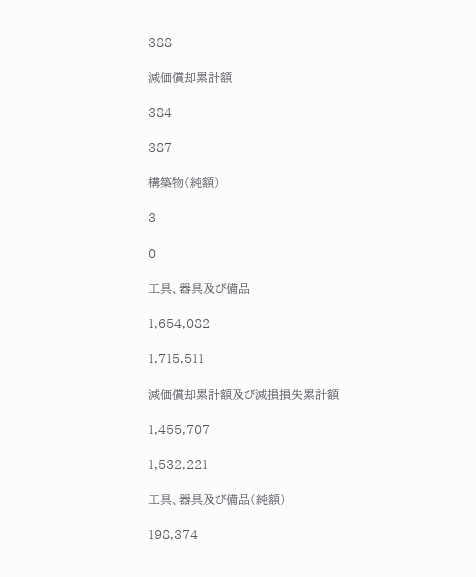388

減価償却累計額

384

387

構築物(純額)

3

0

工具、器具及び備品

1,654,082

1,715,511

減価償却累計額及び減損損失累計額

1,455,707

1,532,221

工具、器具及び備品(純額)

198,374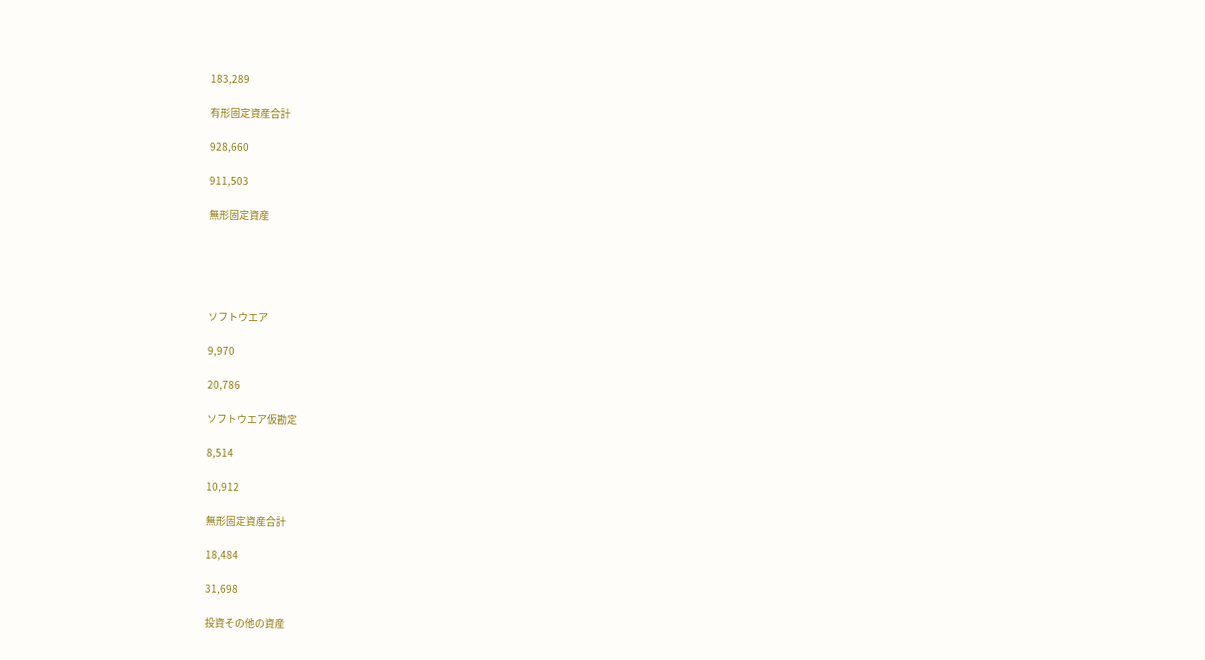183,289

有形固定資産合計

928,660

911,503

無形固定資産





ソフトウエア

9,970

20,786

ソフトウエア仮勘定

8,514

10,912

無形固定資産合計

18,484

31,698

投資その他の資産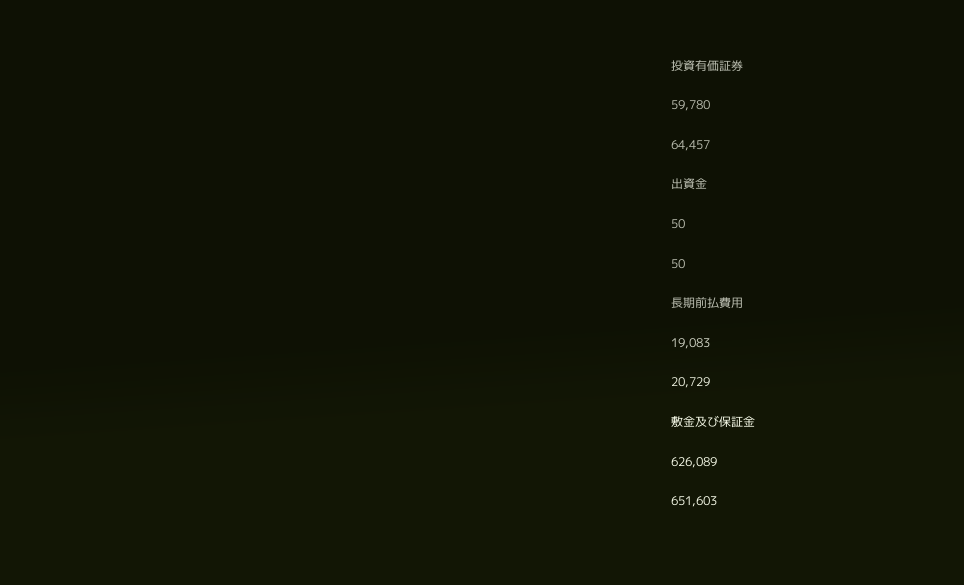投資有価証券

59,780

64,457

出資金

50

50

長期前払費用

19,083

20,729

敷金及び保証金

626,089

651,603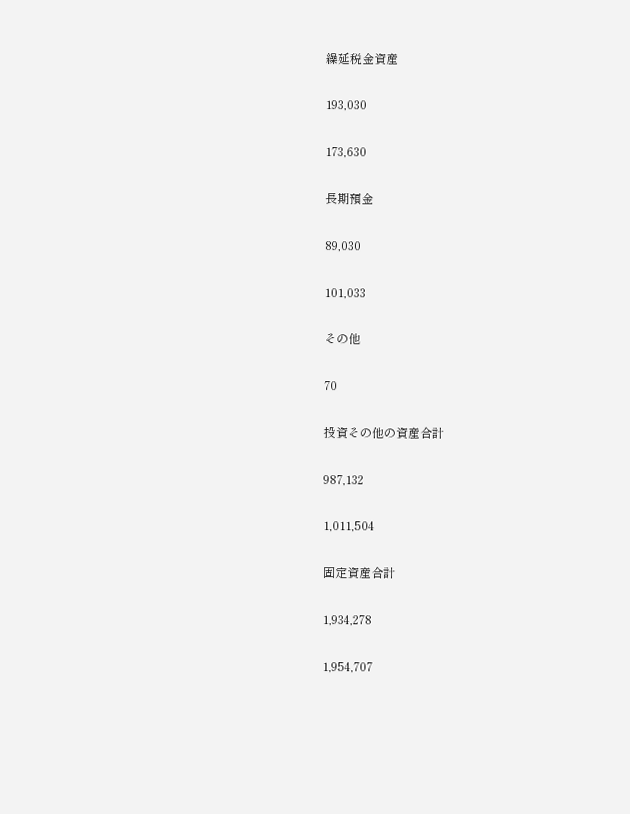繰延税金資産

193,030

173,630

長期預金

89,030

101,033

その他

70

投資その他の資産合計

987,132

1,011,504

固定資産合計

1,934,278

1,954,707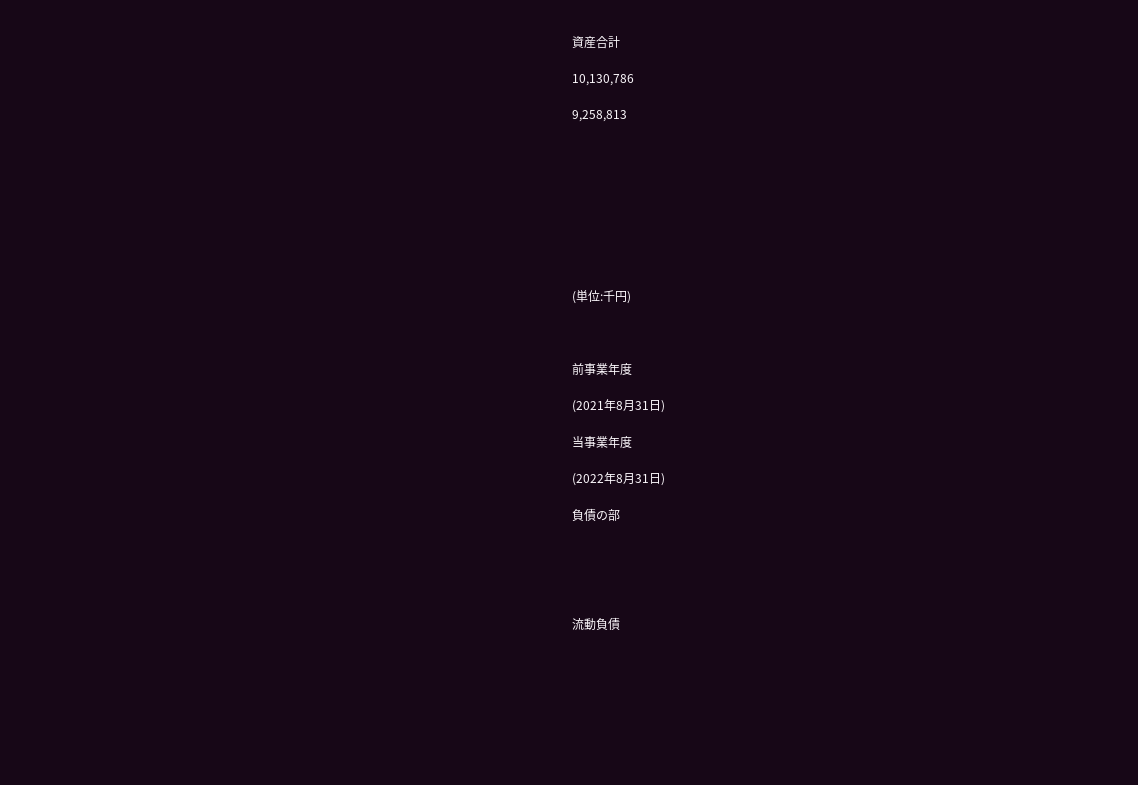資産合計

10,130,786

9,258,813









(単位:千円)



前事業年度

(2021年8月31日)

当事業年度

(2022年8月31日)

負債の部





流動負債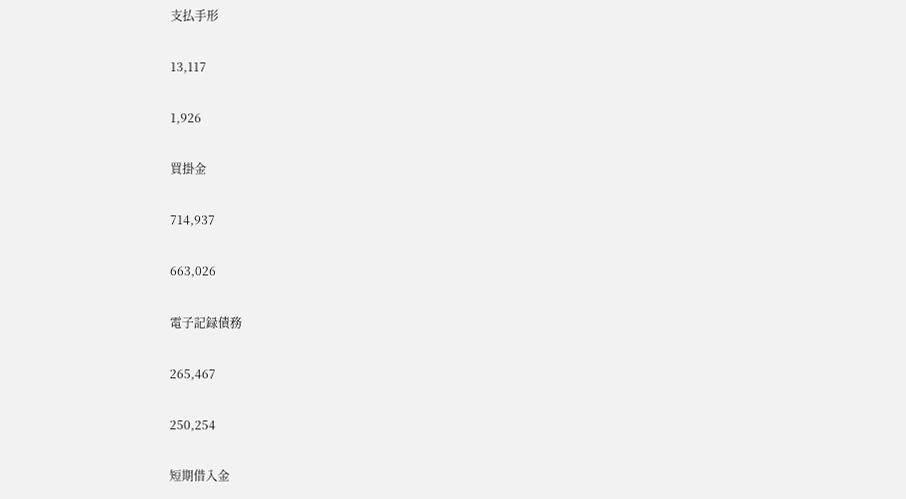支払手形

13,117

1,926

買掛金

714,937

663,026

電子記録債務

265,467

250,254

短期借入金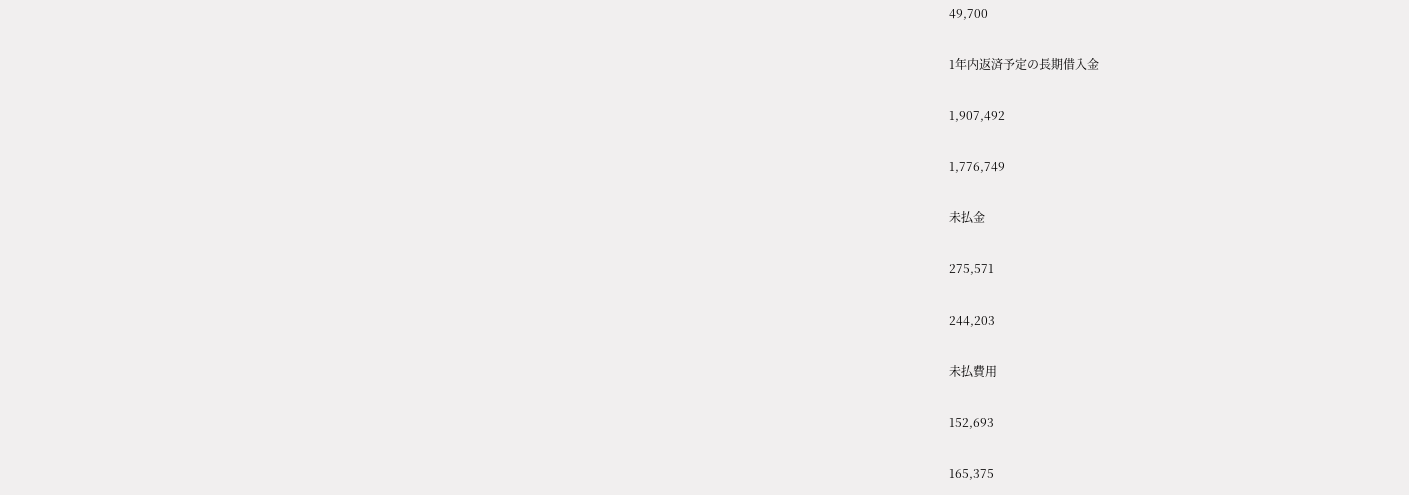49,700

1年内返済予定の長期借入金

1,907,492

1,776,749

未払金

275,571

244,203

未払費用

152,693

165,375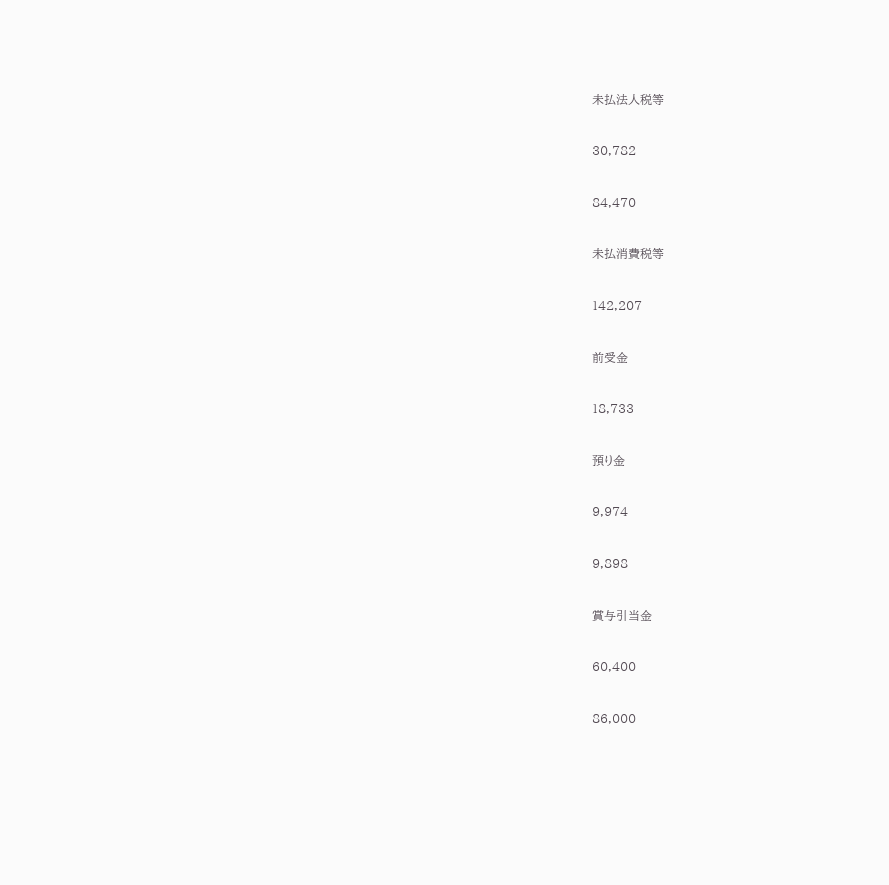未払法人税等

30,782

84,470

未払消費税等

142,207

前受金

18,733

預り金

9,974

9,898

賞与引当金

60,400

86,000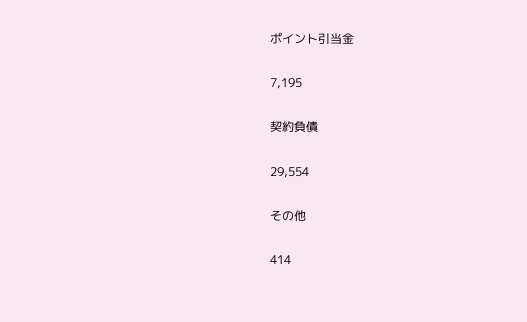ポイント引当金

7,195

契約負債

29,554

その他

414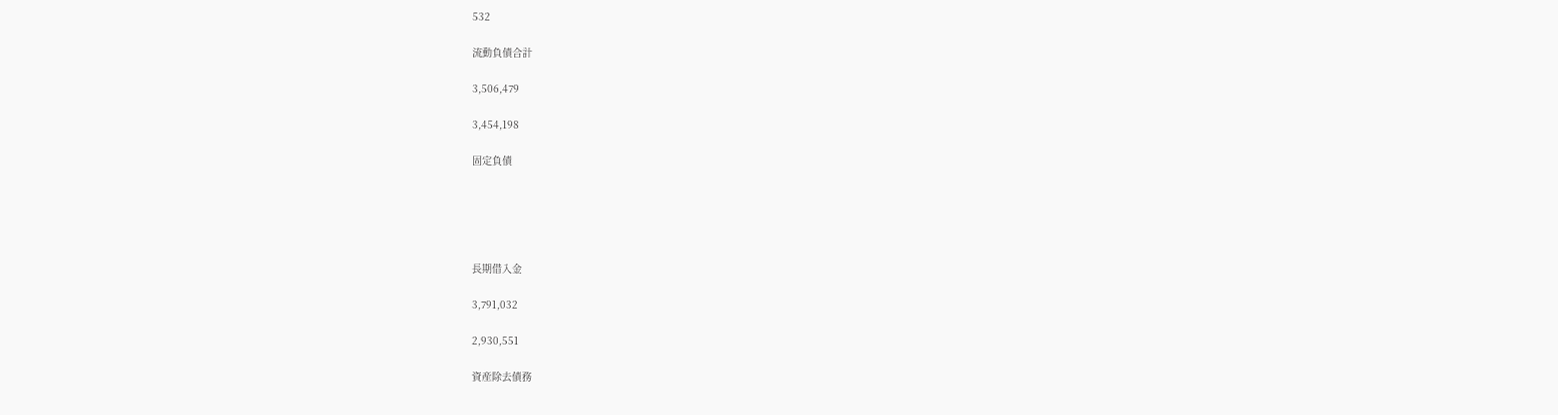532

流動負債合計

3,506,479

3,454,198

固定負債





長期借入金

3,791,032

2,930,551

資産除去債務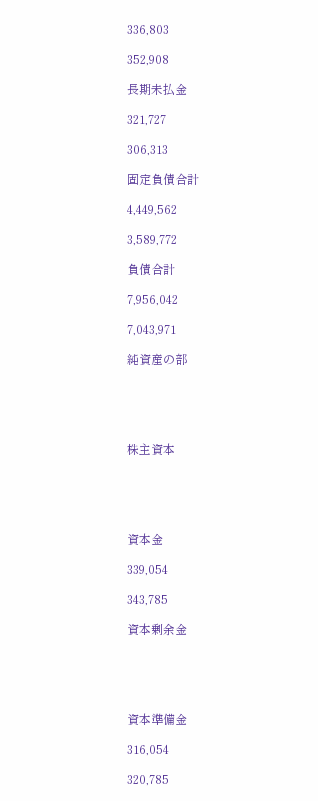336,803

352,908

長期未払金

321,727

306,313

固定負債合計

4,449,562

3,589,772

負債合計

7,956,042

7,043,971

純資産の部





株主資本





資本金

339,054

343,785

資本剰余金





資本準備金

316,054

320,785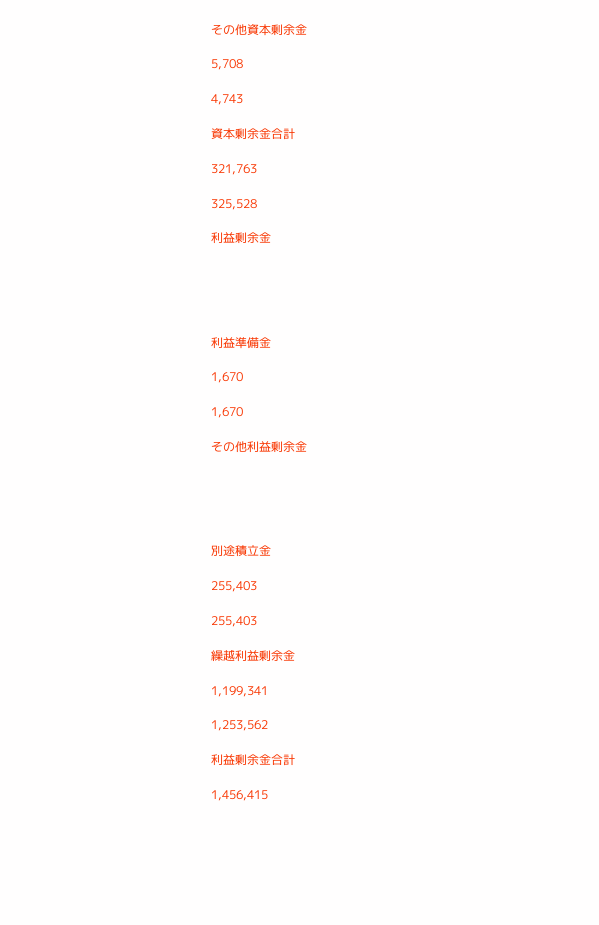その他資本剰余金

5,708

4,743

資本剰余金合計

321,763

325,528

利益剰余金





利益準備金

1,670

1,670

その他利益剰余金





別途積立金

255,403

255,403

繰越利益剰余金

1,199,341

1,253,562

利益剰余金合計

1,456,415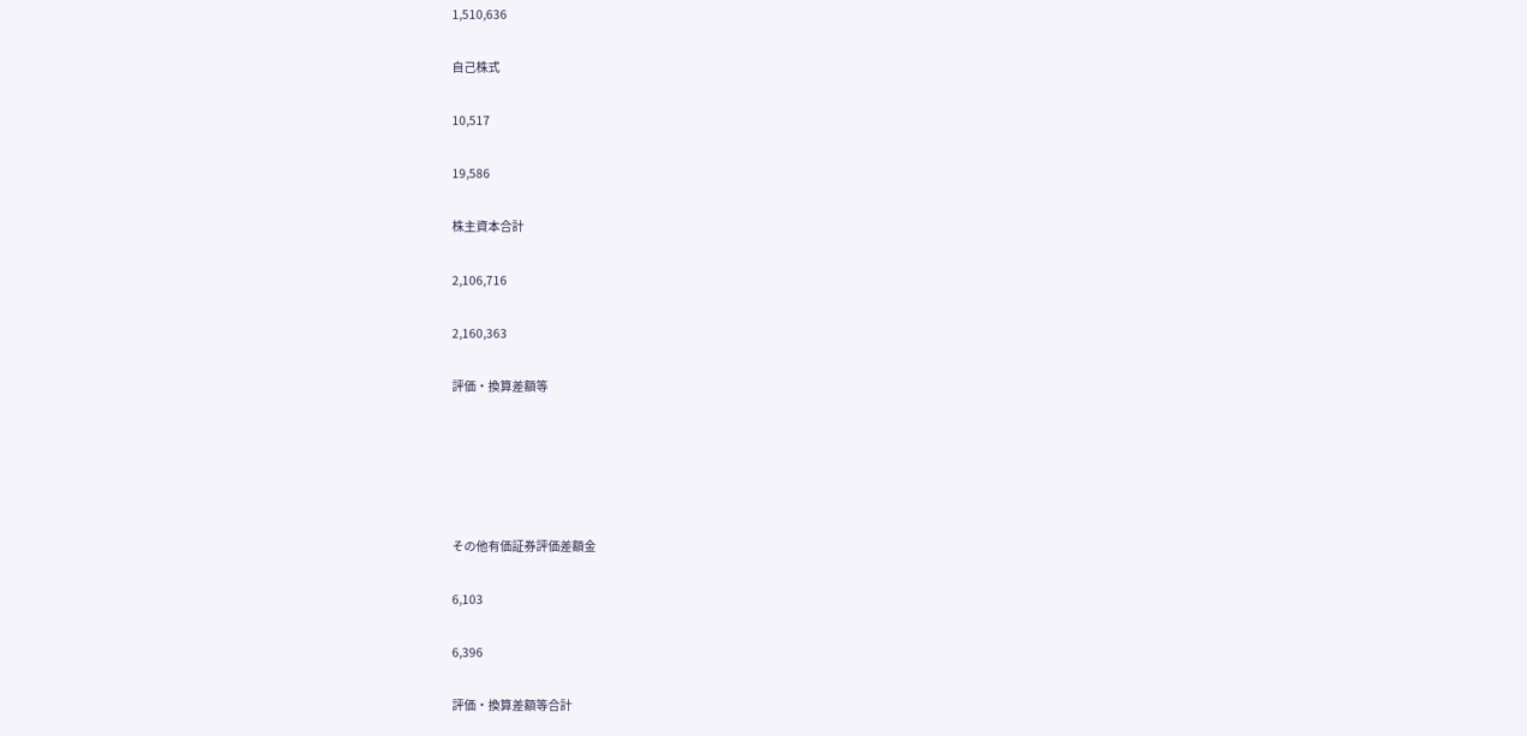1,510,636

自己株式

10,517

19,586

株主資本合計

2,106,716

2,160,363

評価・換算差額等





その他有価証券評価差額金

6,103

6,396

評価・換算差額等合計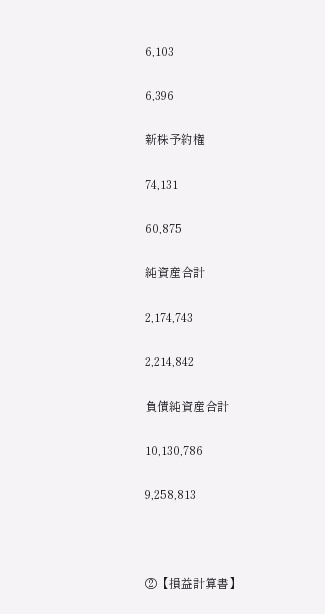6,103

6,396

新株予約権

74,131

60,875

純資産合計

2,174,743

2,214,842

負債純資産合計

10,130,786

9,258,813



②【損益計算書】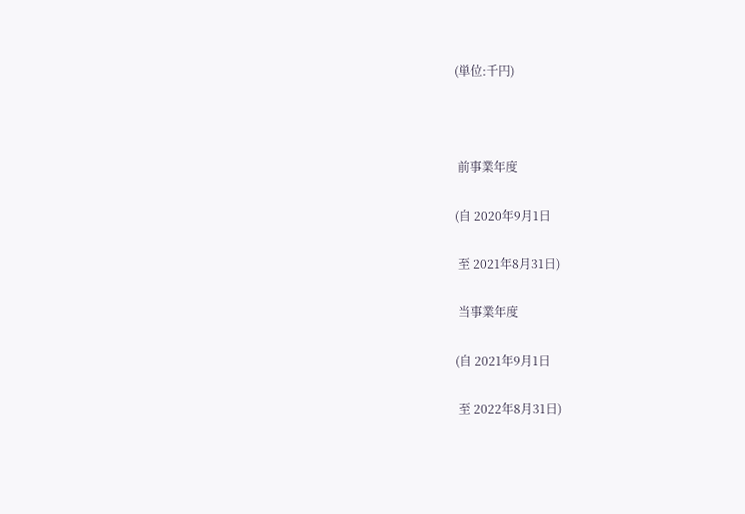(単位:千円)



 前事業年度

(自 2020年9月1日

 至 2021年8月31日)

 当事業年度

(自 2021年9月1日

 至 2022年8月31日)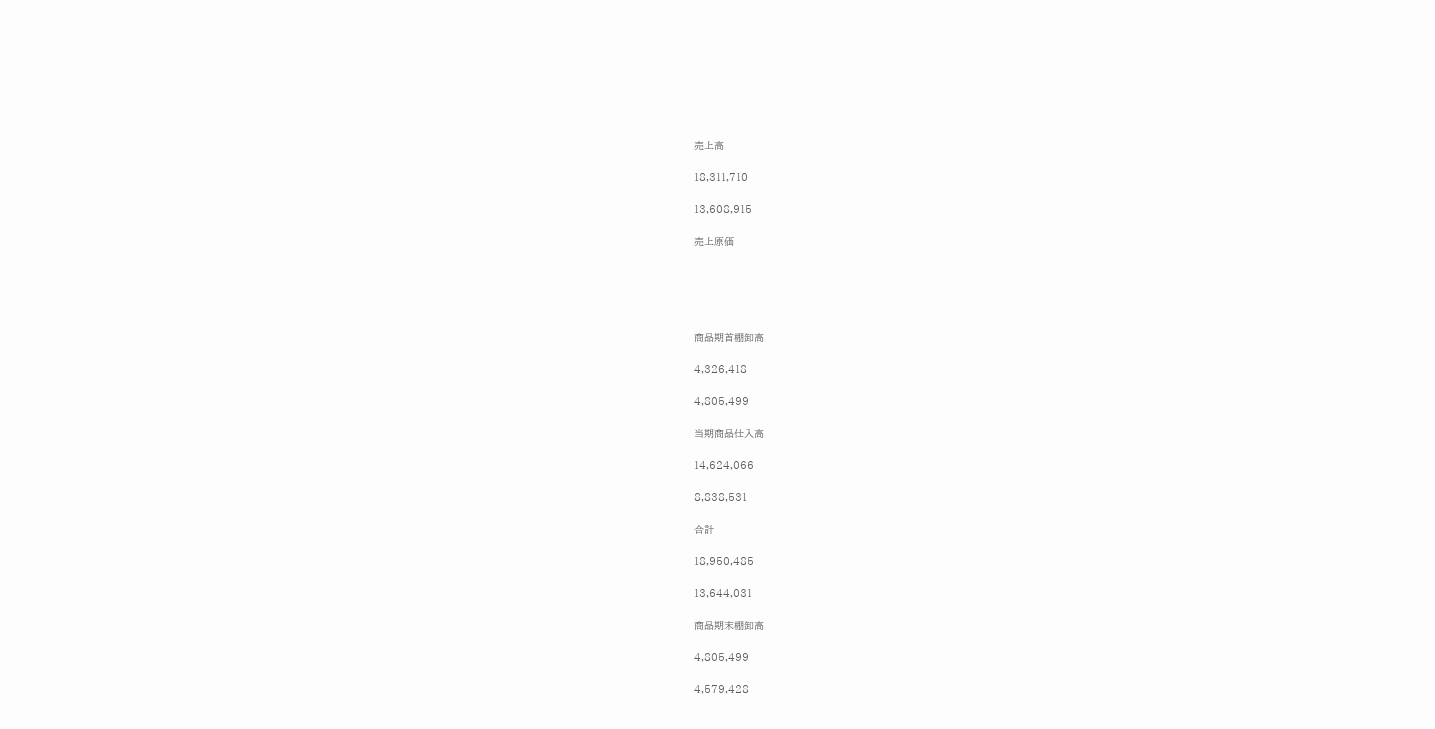売上高

18,311,710

13,608,915

売上原価





商品期首棚卸高

4,326,418

4,805,499

当期商品仕入高

14,624,066

8,838,531

合計

18,950,485

13,644,031

商品期末棚卸高

4,805,499

4,579,428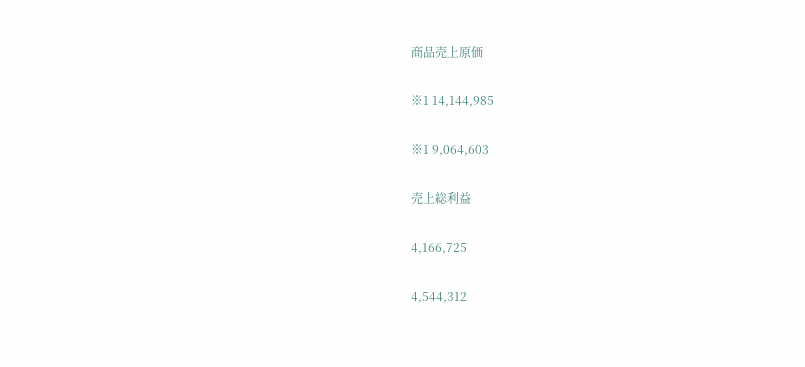商品売上原価

※1 14,144,985

※1 9,064,603

売上総利益

4,166,725

4,544,312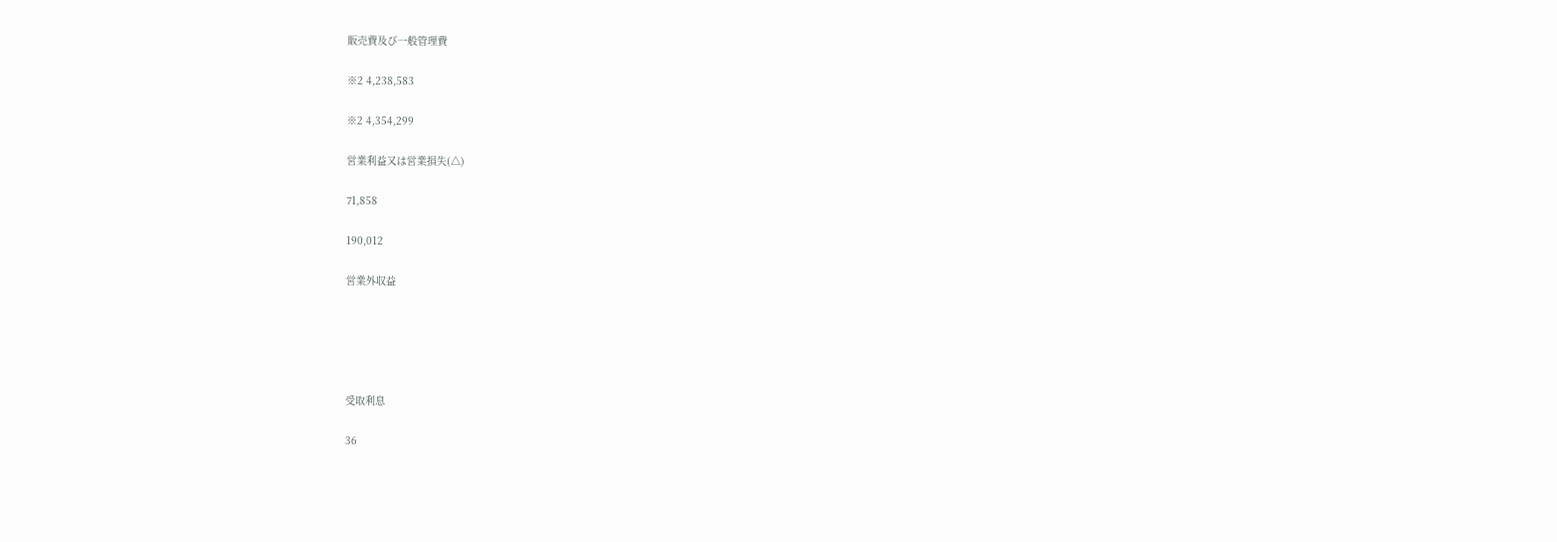販売費及び一般管理費

※2 4,238,583

※2 4,354,299

営業利益又は営業損失(△)

71,858

190,012

営業外収益





受取利息

36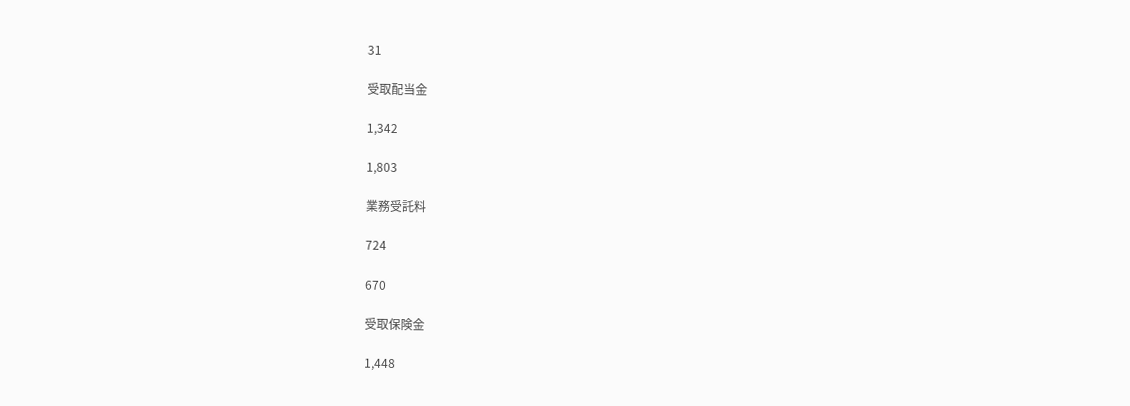31

受取配当金

1,342

1,803

業務受託料

724

670

受取保険金

1,448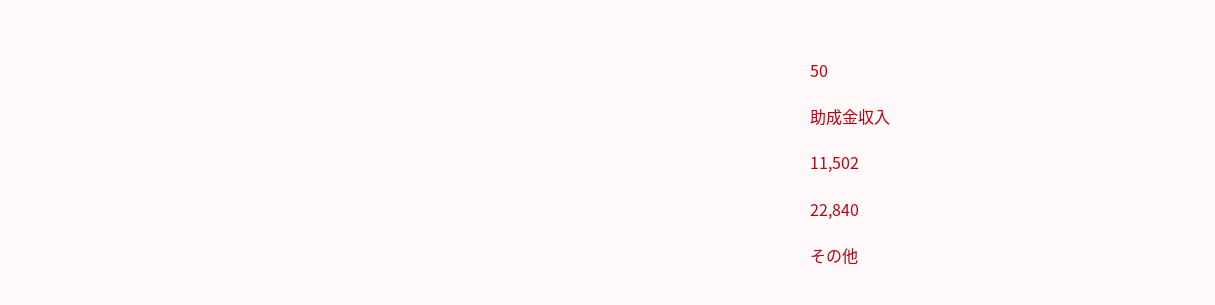50

助成金収入

11,502

22,840

その他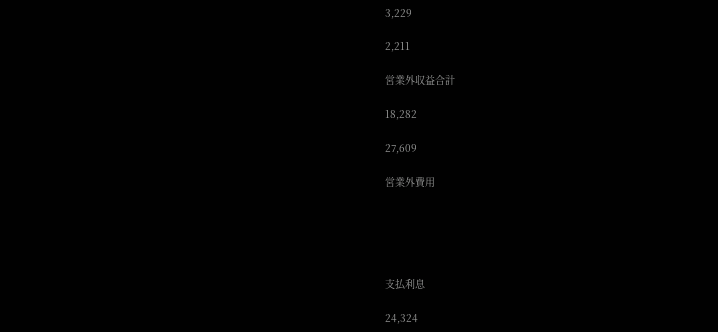3,229

2,211

営業外収益合計

18,282

27,609

営業外費用





支払利息

24,324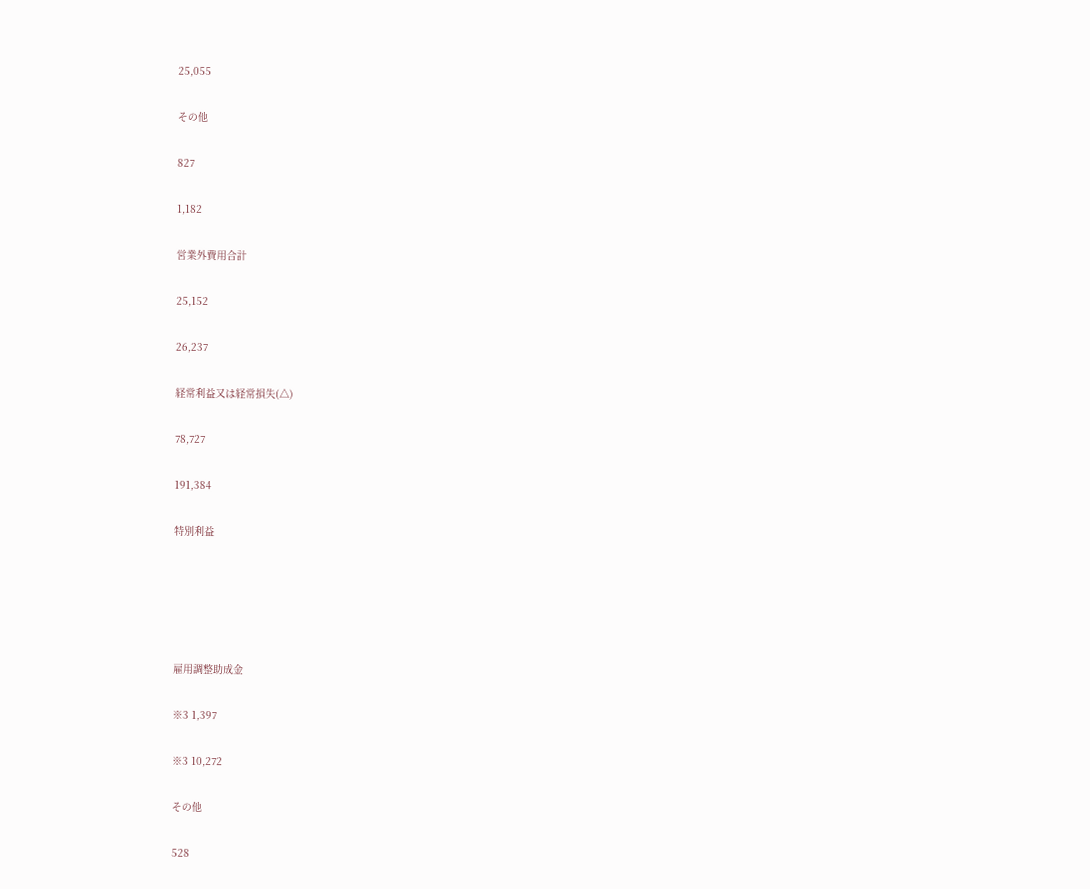25,055

その他

827

1,182

営業外費用合計

25,152

26,237

経常利益又は経常損失(△)

78,727

191,384

特別利益





雇用調整助成金

※3 1,397

※3 10,272

その他

528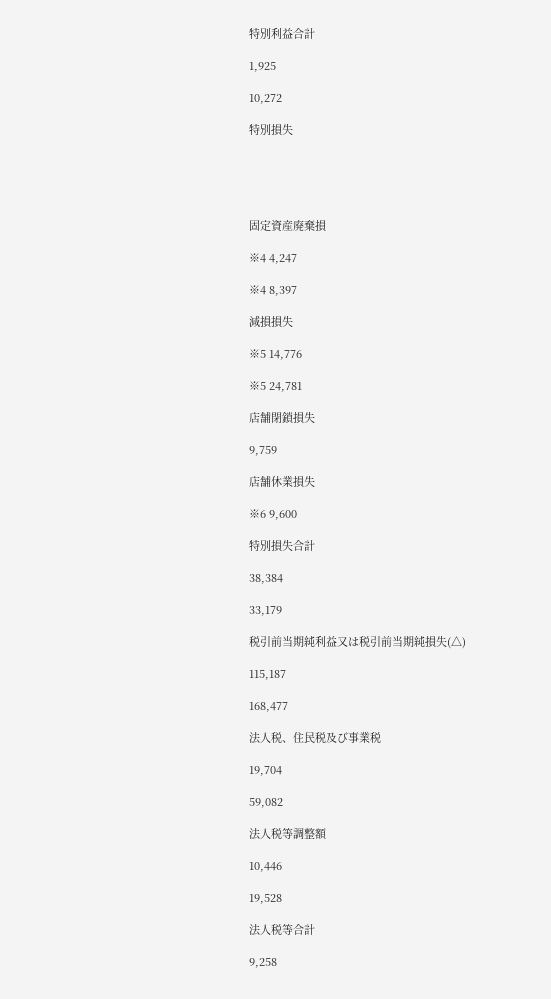特別利益合計

1,925

10,272

特別損失





固定資産廃棄損

※4 4,247

※4 8,397

減損損失

※5 14,776

※5 24,781

店舗閉鎖損失

9,759

店舗休業損失

※6 9,600

特別損失合計

38,384

33,179

税引前当期純利益又は税引前当期純損失(△)

115,187

168,477

法人税、住民税及び事業税

19,704

59,082

法人税等調整額

10,446

19,528

法人税等合計

9,258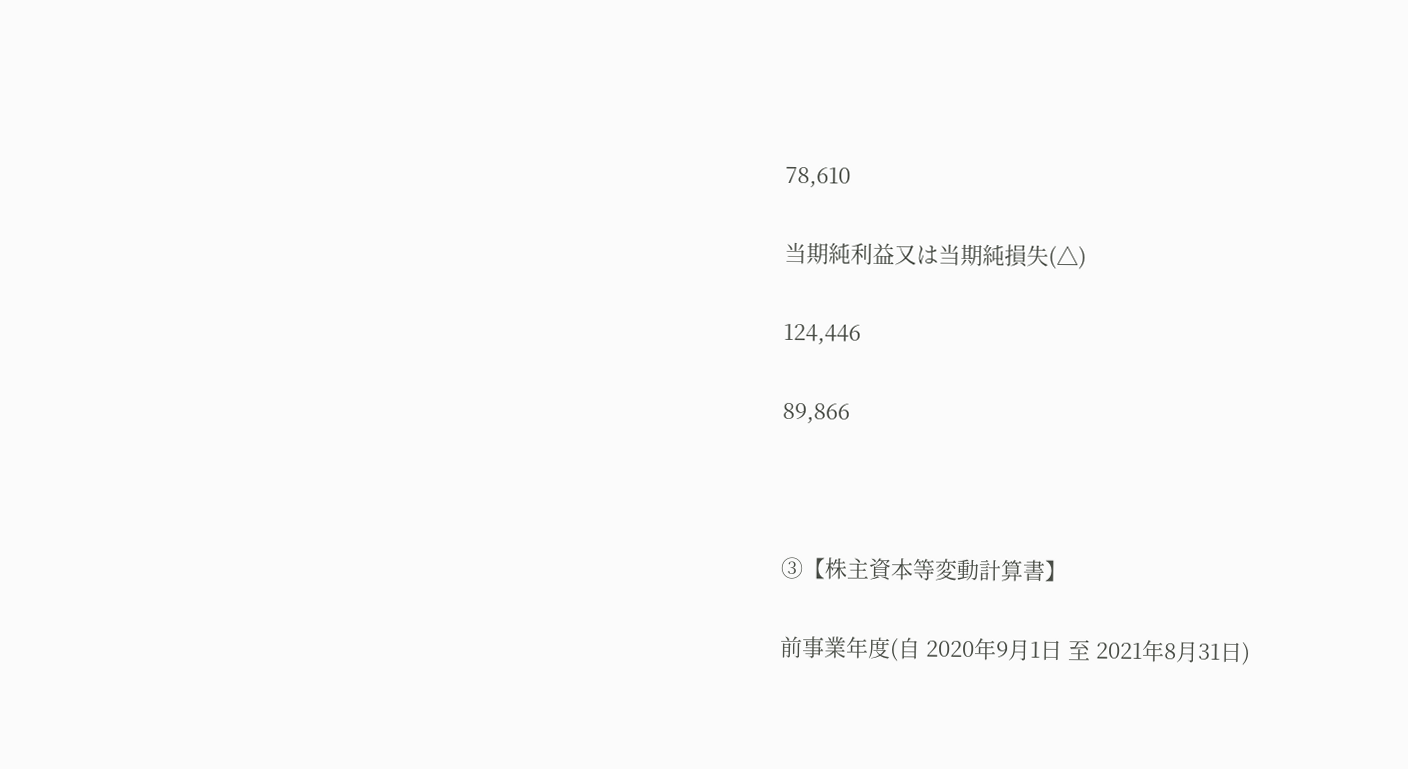78,610

当期純利益又は当期純損失(△)

124,446

89,866



③【株主資本等変動計算書】

前事業年度(自 2020年9月1日 至 2021年8月31日)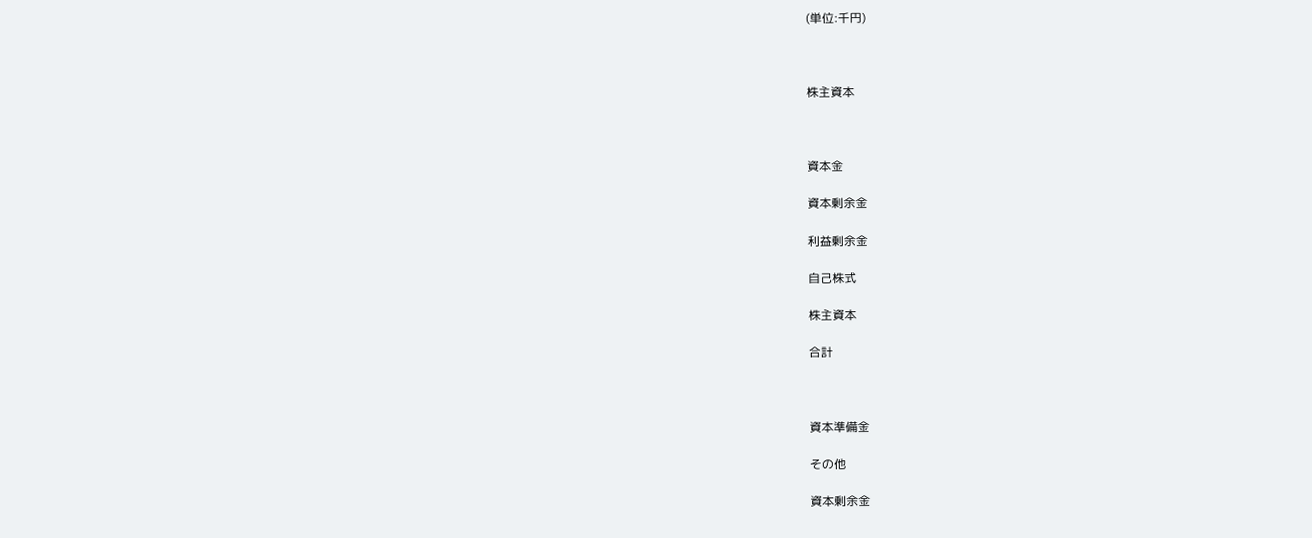(単位:千円)



株主資本



資本金

資本剰余金

利益剰余金

自己株式

株主資本

合計



資本準備金

その他

資本剰余金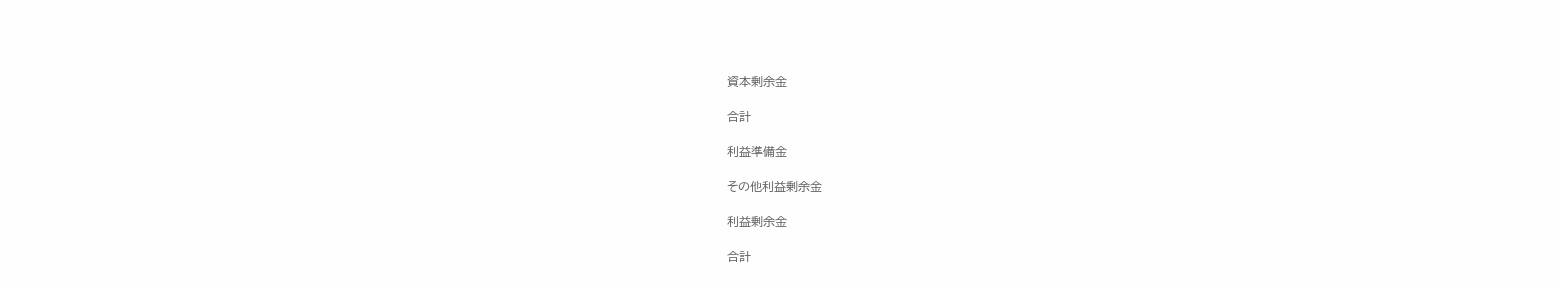資本剰余金

合計

利益準備金

その他利益剰余金

利益剰余金

合計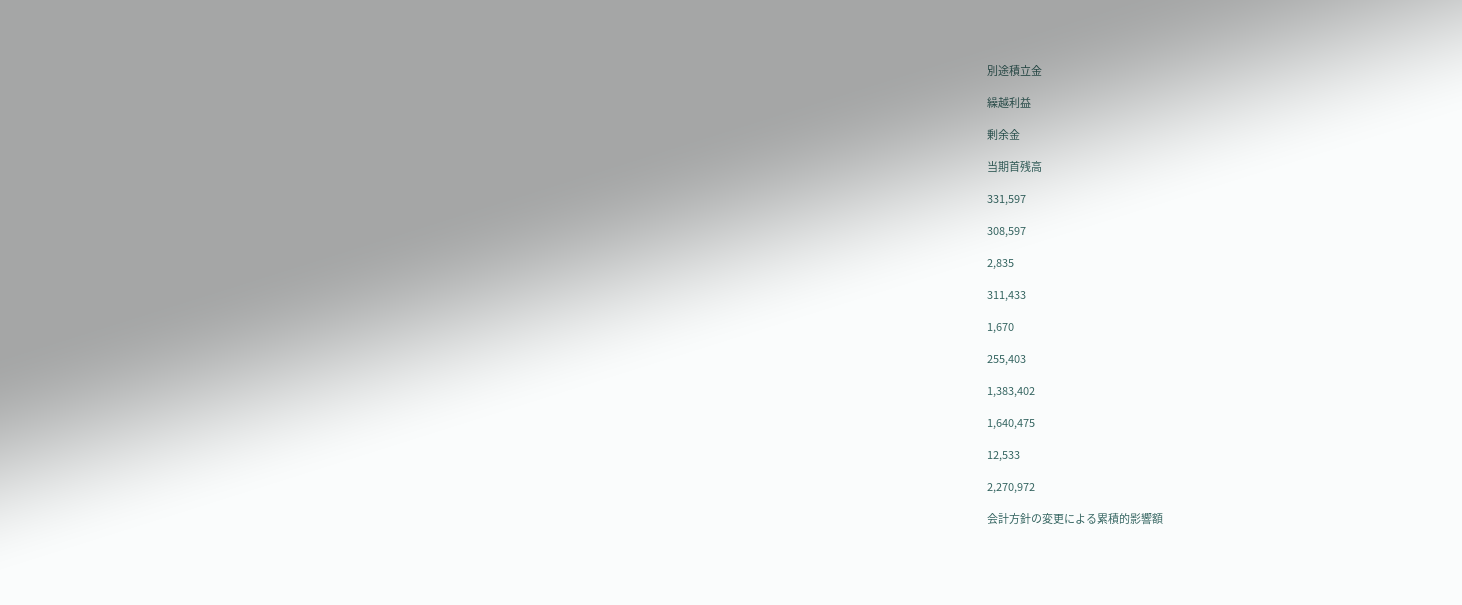別途積立金

繰越利益

剰余金

当期首残高

331,597

308,597

2,835

311,433

1,670

255,403

1,383,402

1,640,475

12,533

2,270,972

会計方針の変更による累積的影響額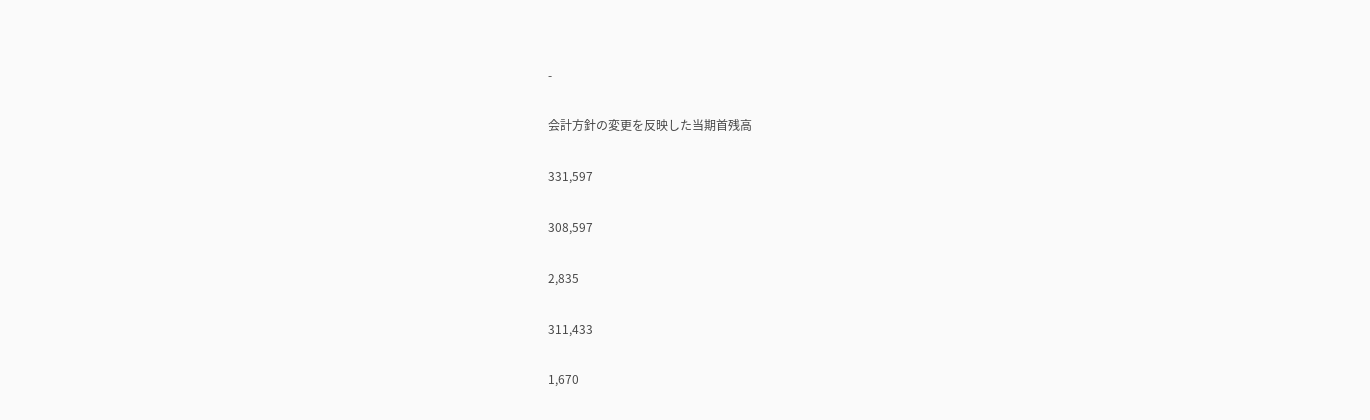-

会計方針の変更を反映した当期首残高

331,597

308,597

2,835

311,433

1,670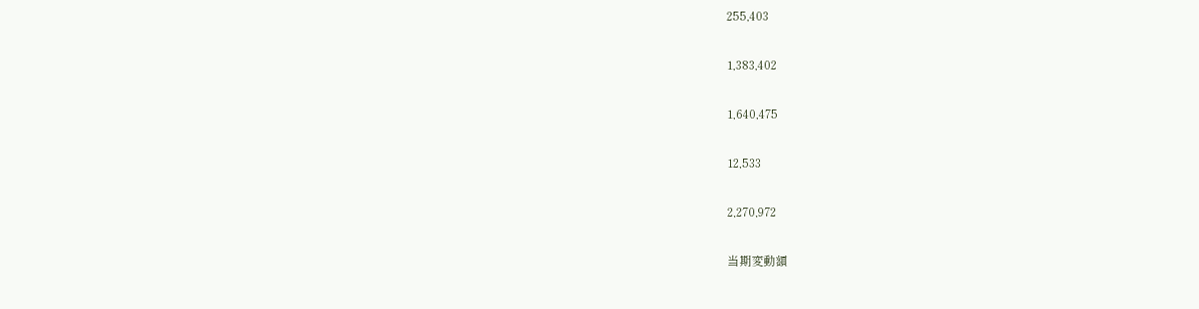255,403

1,383,402

1,640,475

12,533

2,270,972

当期変動額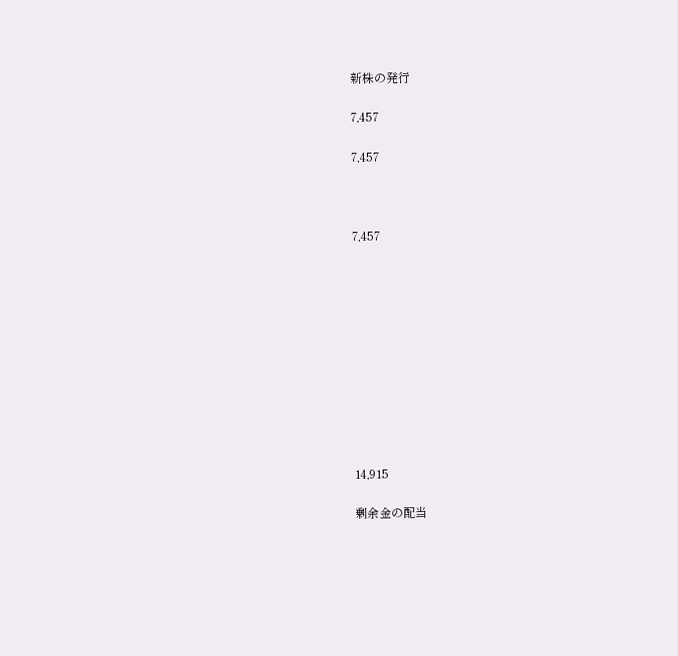新株の発行

7,457

7,457



7,457











14,915

剰余金の配当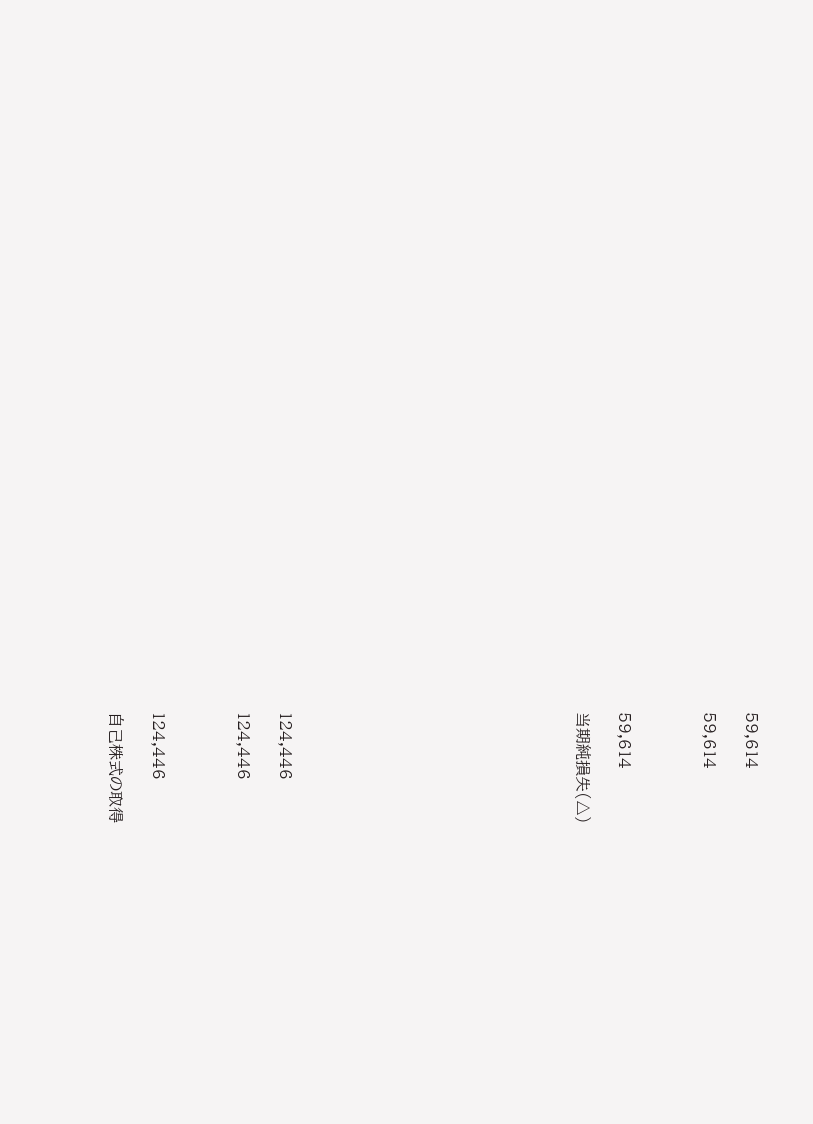59,614

59,614



59,614

当期純損失(△)













124,446

124,446



124,446

自己株式の取得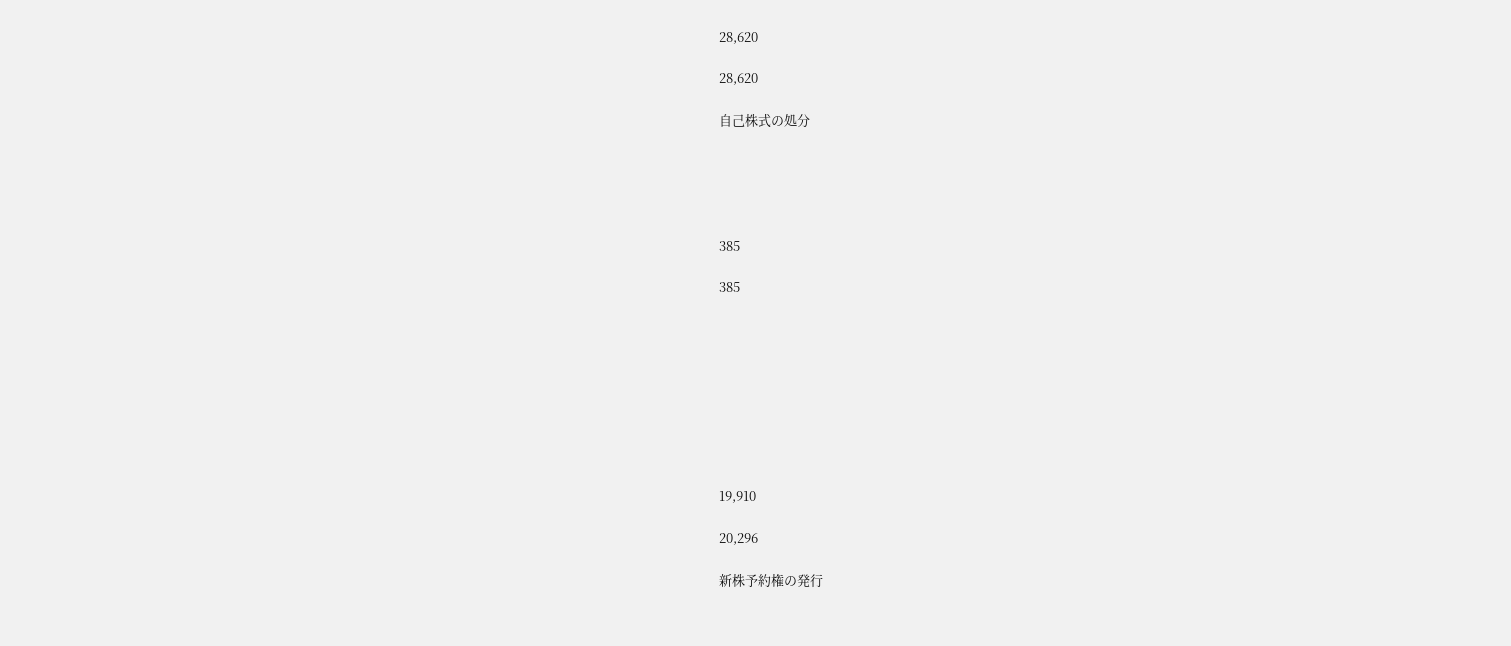28,620

28,620

自己株式の処分





385

385









19,910

20,296

新株予約権の発行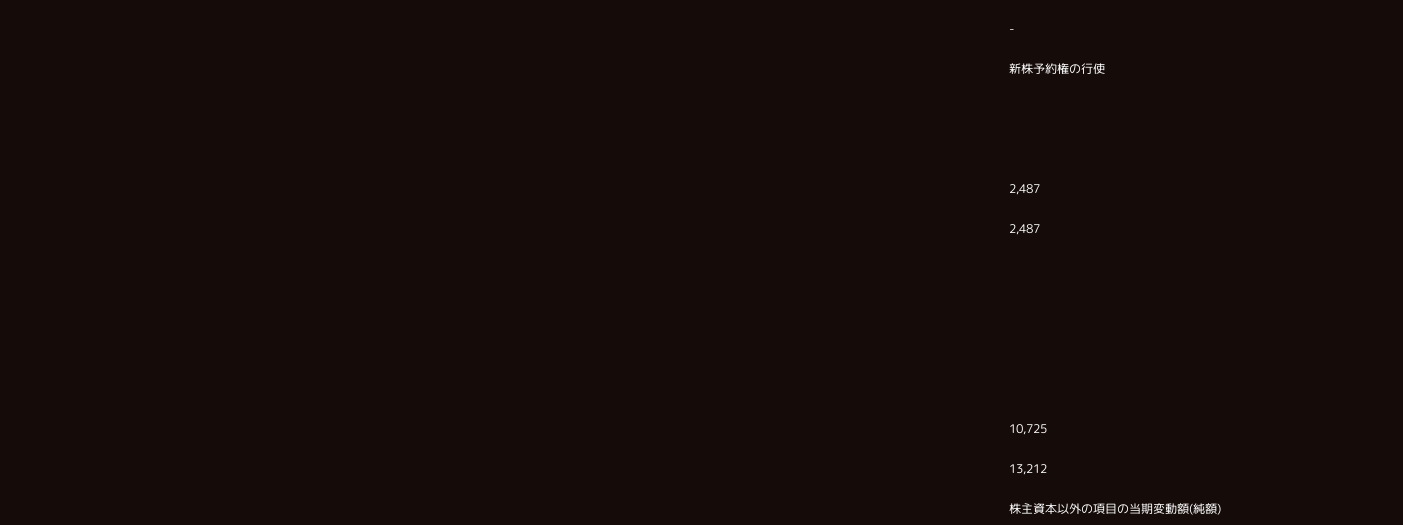-

新株予約権の行使





2,487

2,487









10,725

13,212

株主資本以外の項目の当期変動額(純額)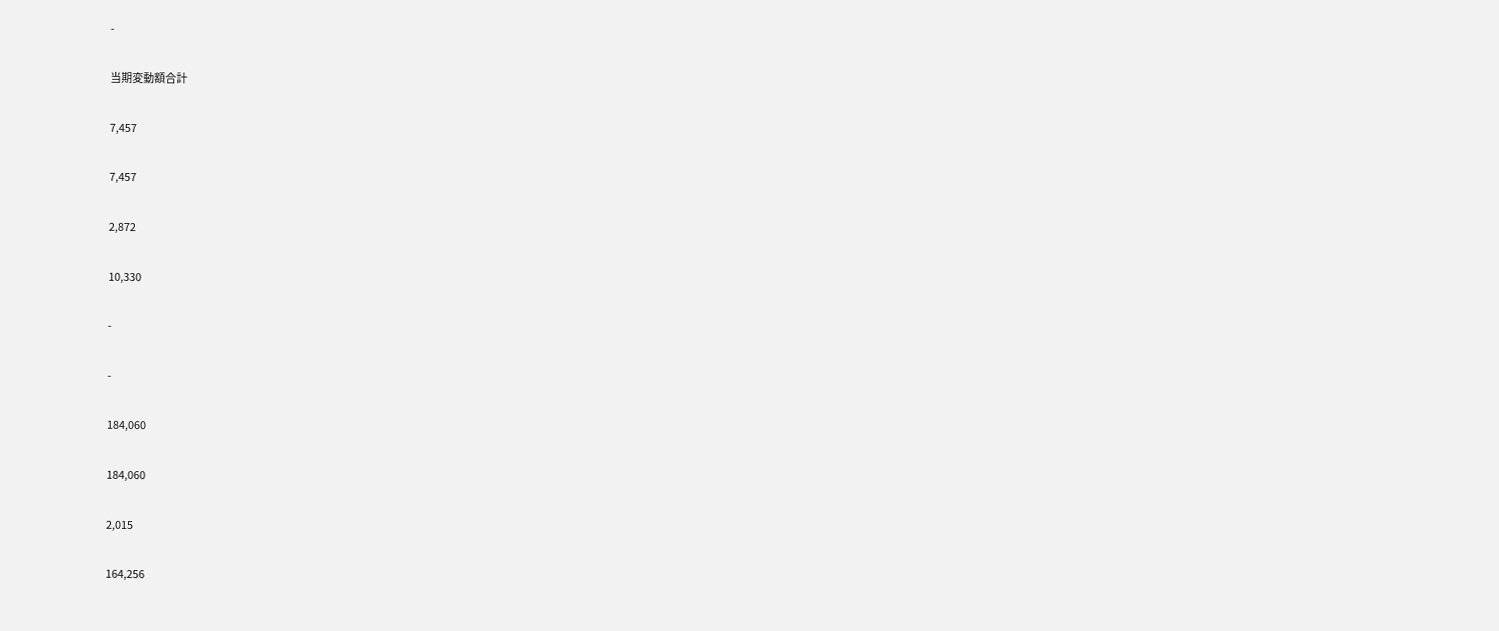-

当期変動額合計

7,457

7,457

2,872

10,330

-

-

184,060

184,060

2,015

164,256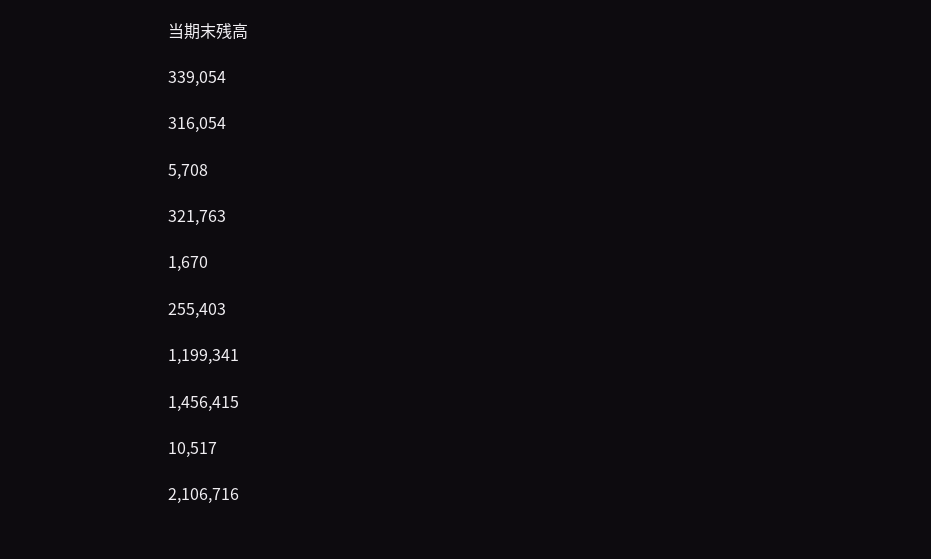当期末残高

339,054

316,054

5,708

321,763

1,670

255,403

1,199,341

1,456,415

10,517

2,106,716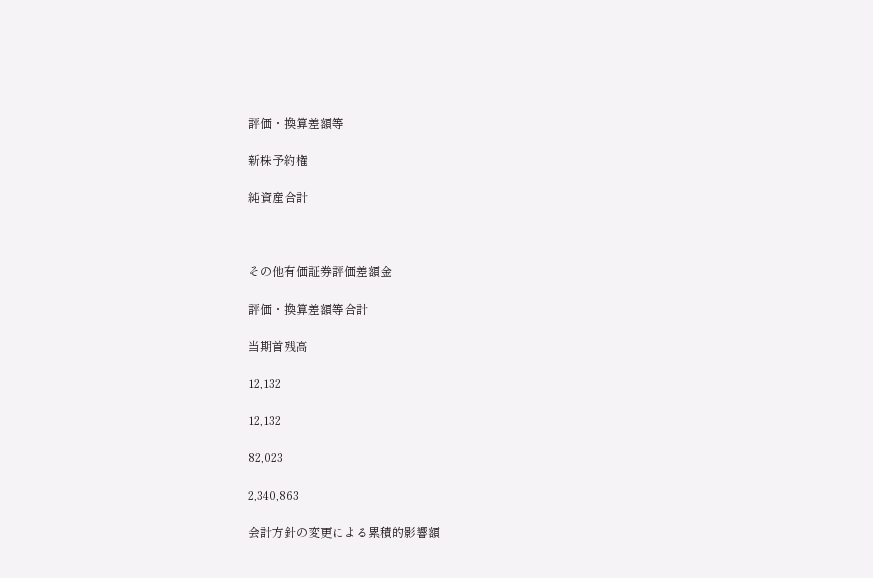評価・換算差額等

新株予約権

純資産合計



その他有価証券評価差額金

評価・換算差額等合計

当期首残高

12,132

12,132

82,023

2,340,863

会計方針の変更による累積的影響額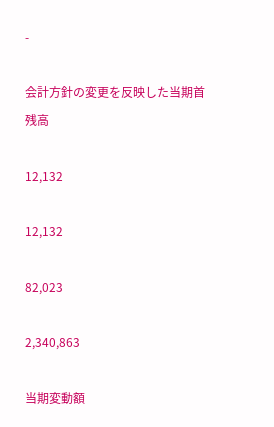-

会計方針の変更を反映した当期首残高

12,132

12,132

82,023

2,340,863

当期変動額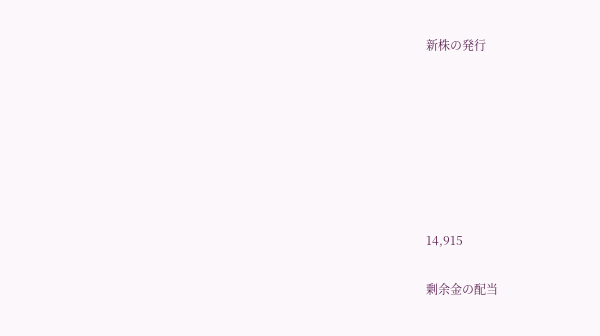新株の発行







14,915

剰余金の配当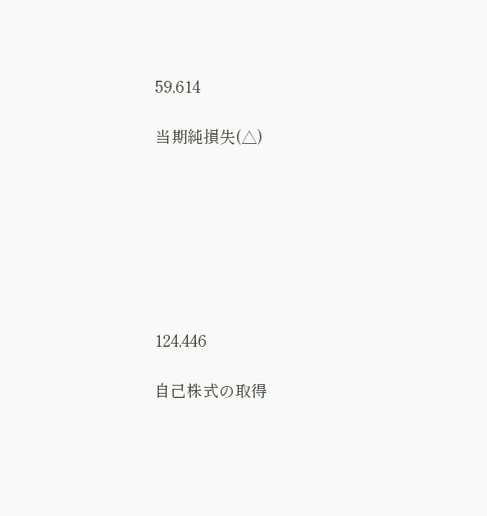59,614

当期純損失(△)







124,446

自己株式の取得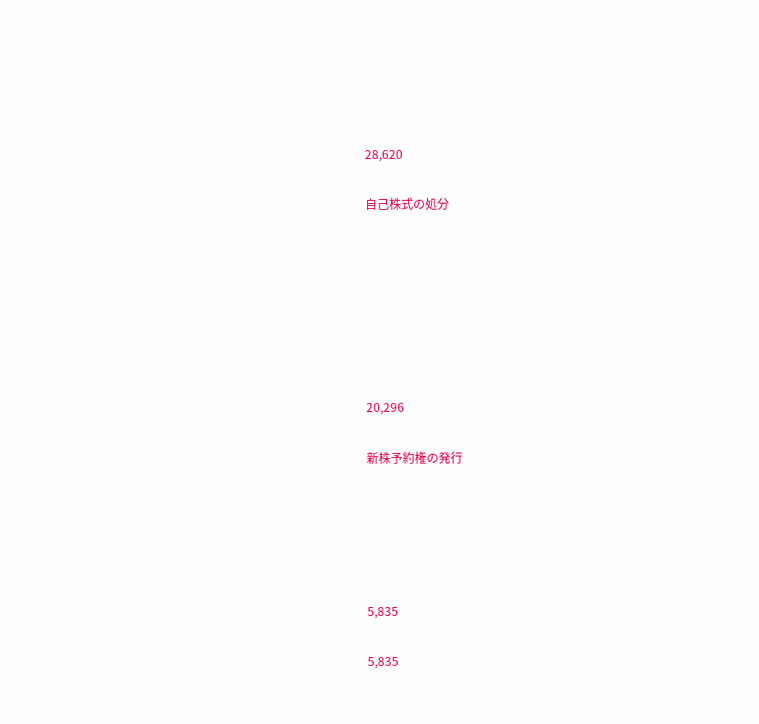28,620

自己株式の処分







20,296

新株予約権の発行





5,835

5,835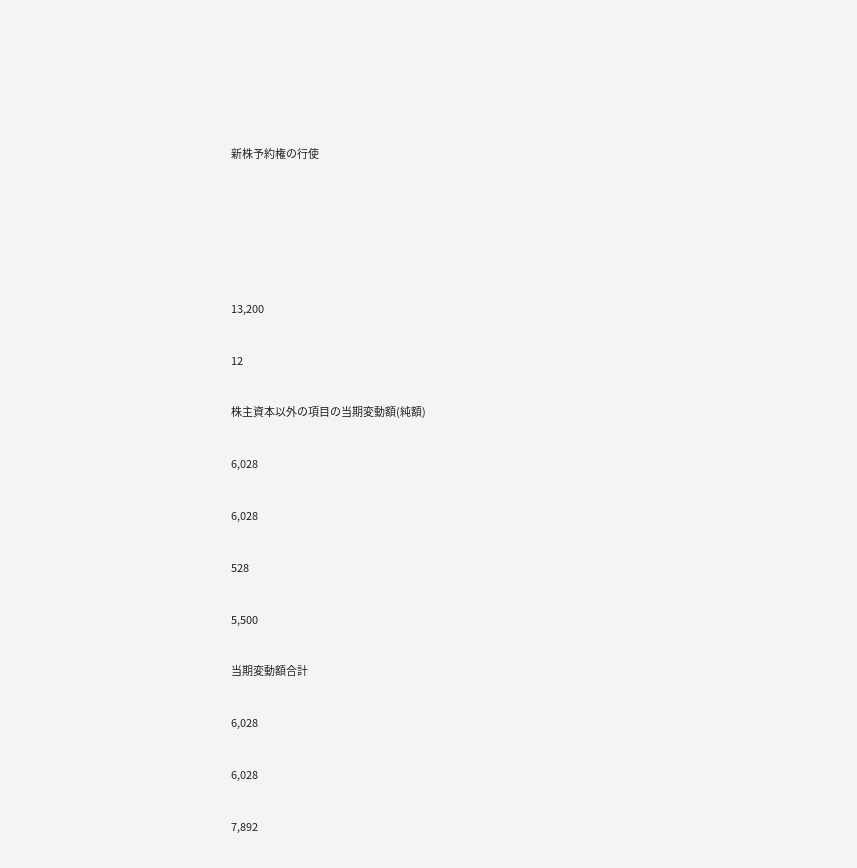新株予約権の行使





13,200

12

株主資本以外の項目の当期変動額(純額)

6,028

6,028

528

5,500

当期変動額合計

6,028

6,028

7,892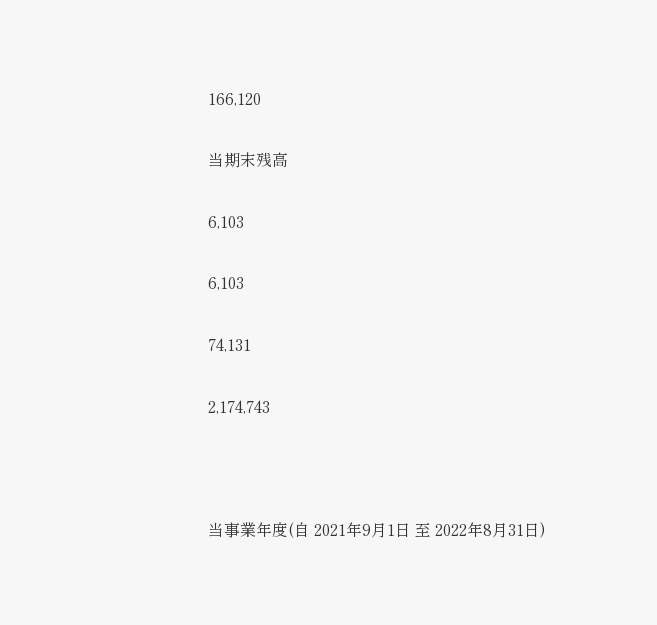166,120

当期末残高

6,103

6,103

74,131

2,174,743



当事業年度(自 2021年9月1日 至 2022年8月31日)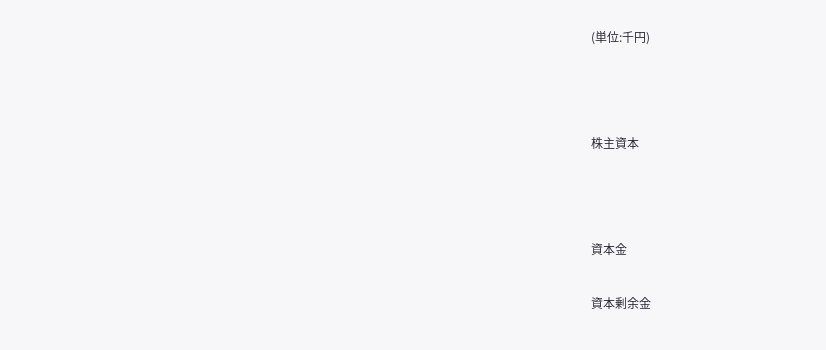(単位:千円)



株主資本



資本金

資本剰余金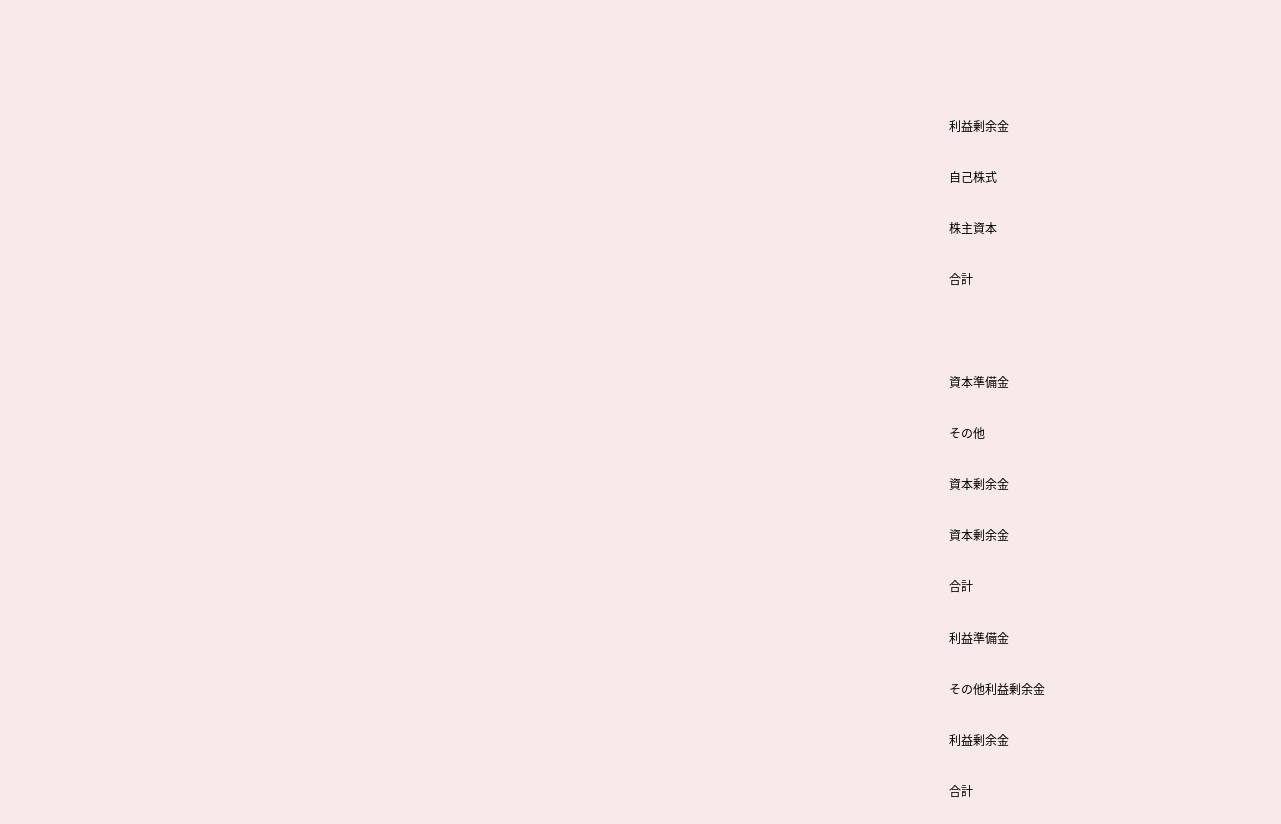利益剰余金

自己株式

株主資本

合計



資本準備金

その他

資本剰余金

資本剰余金

合計

利益準備金

その他利益剰余金

利益剰余金

合計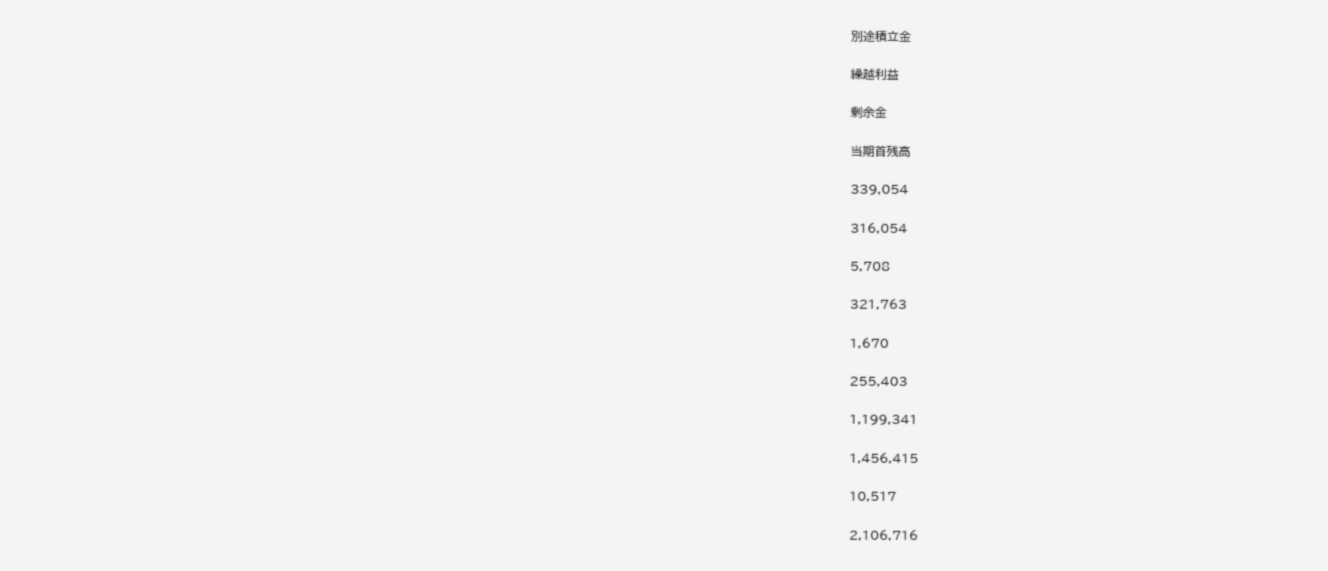別途積立金

繰越利益

剰余金

当期首残高

339,054

316,054

5,708

321,763

1,670

255,403

1,199,341

1,456,415

10,517

2,106,716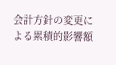会計方針の変更による累積的影響額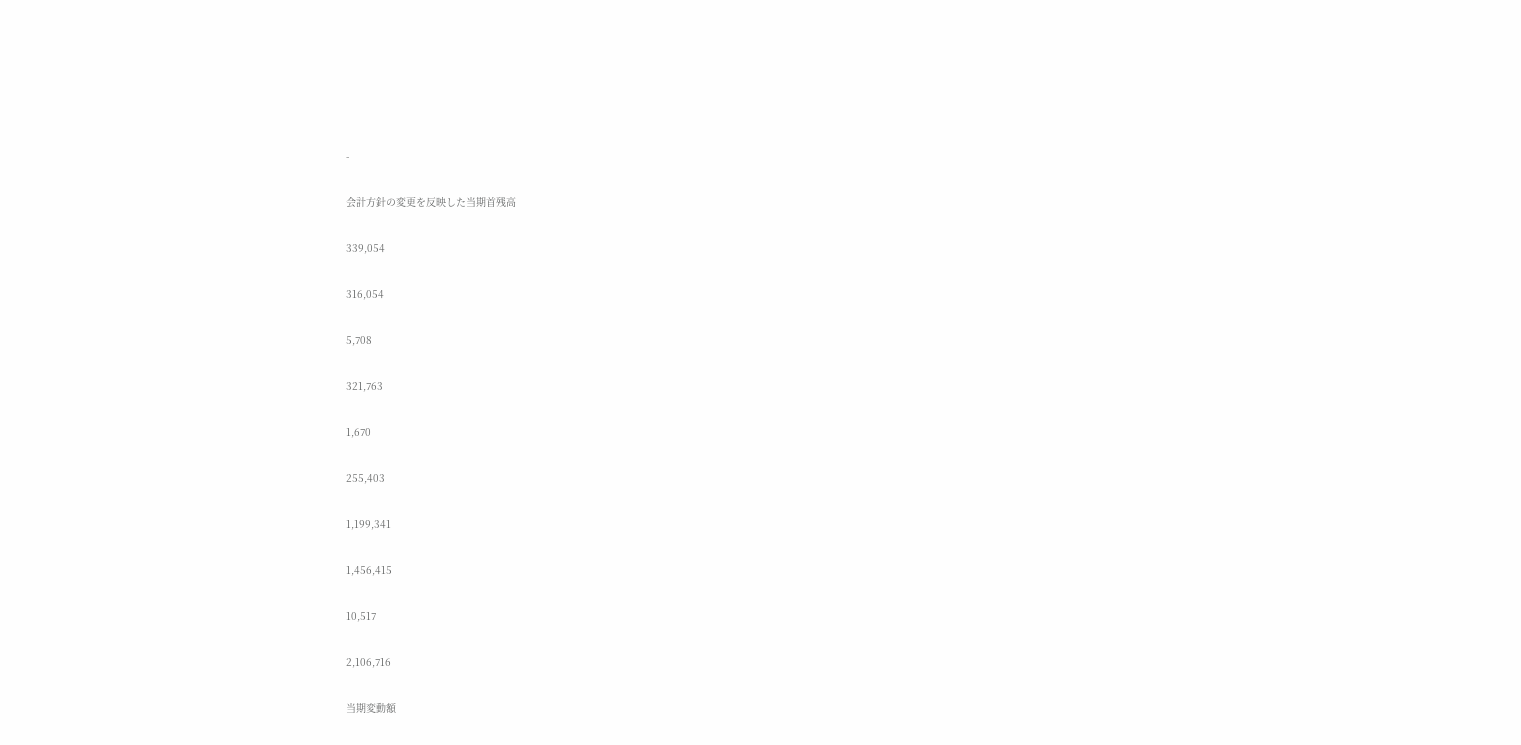-

会計方針の変更を反映した当期首残高

339,054

316,054

5,708

321,763

1,670

255,403

1,199,341

1,456,415

10,517

2,106,716

当期変動額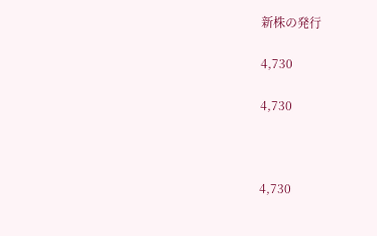新株の発行

4,730

4,730



4,730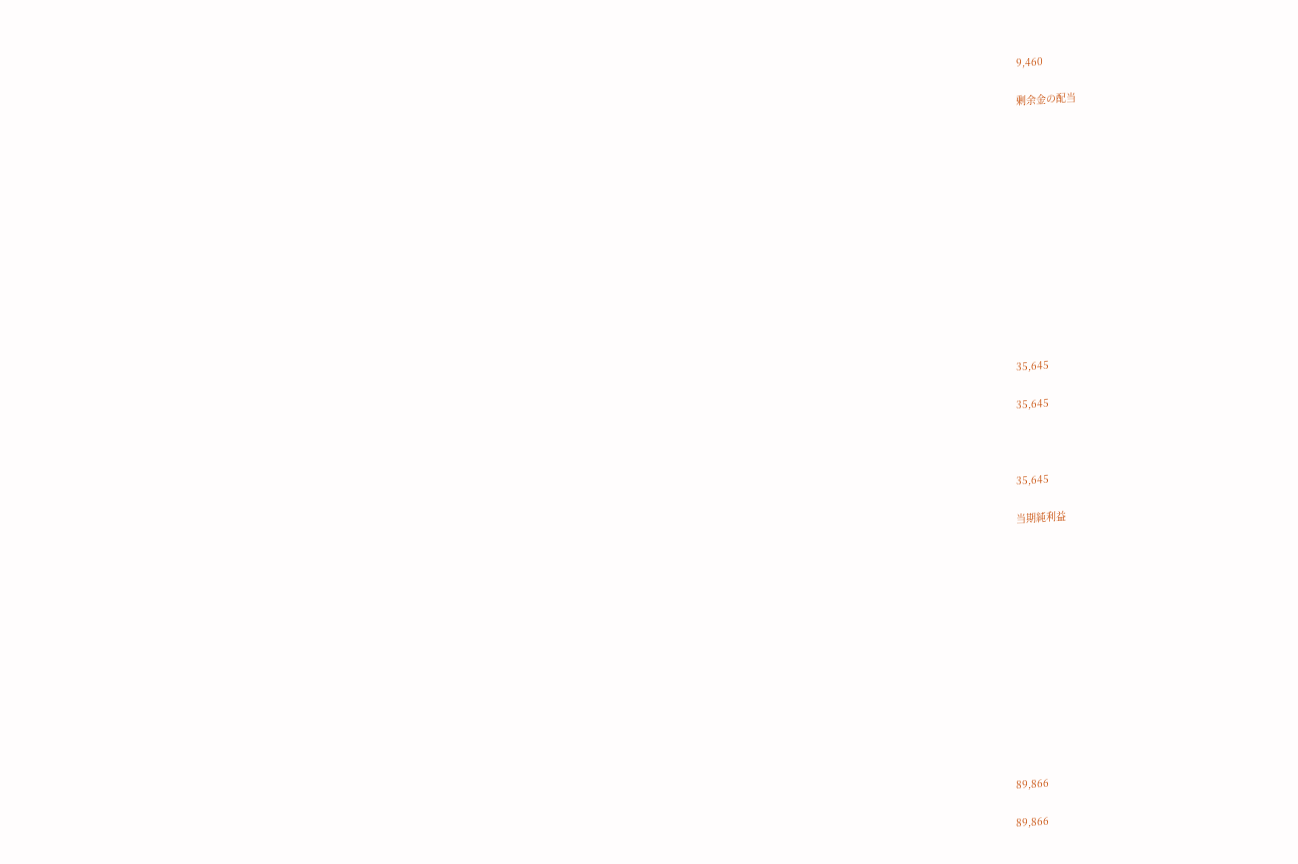9,460

剰余金の配当













35,645

35,645



35,645

当期純利益













89,866

89,866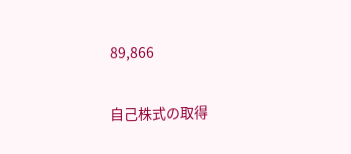89,866

自己株式の取得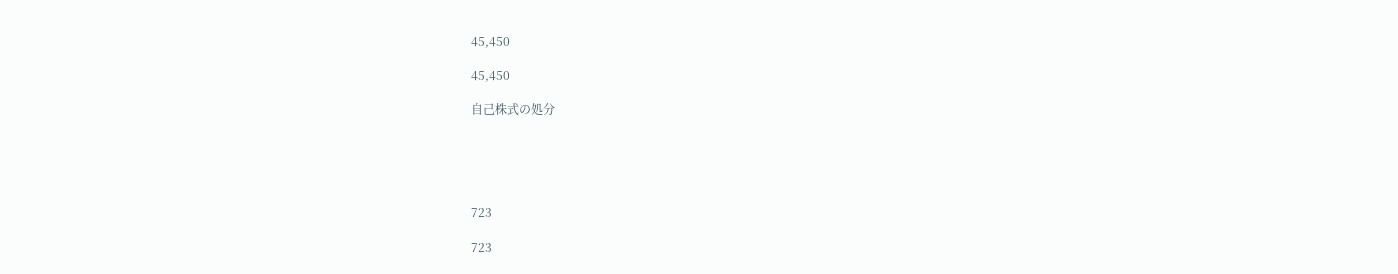45,450

45,450

自己株式の処分





723

723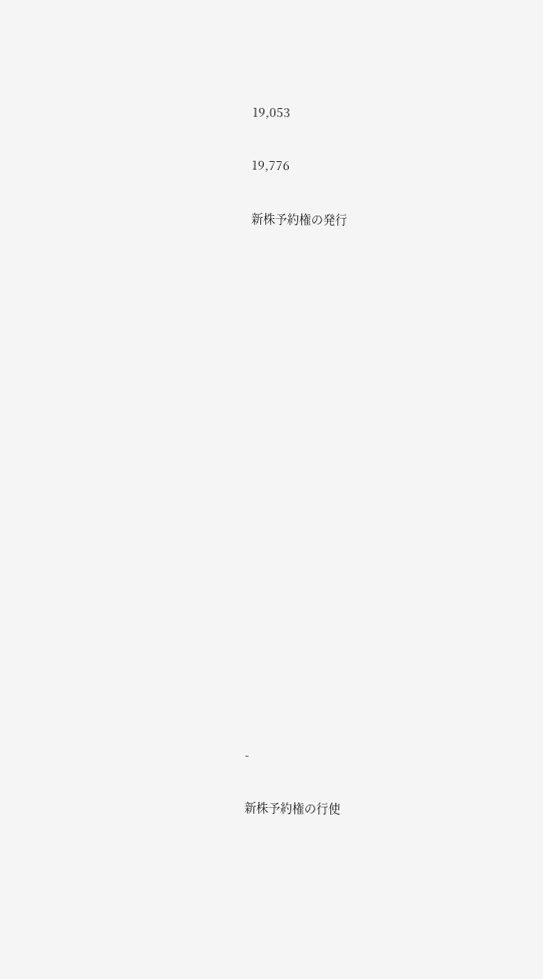19,053

19,776

新株予約権の発行



















-

新株予約権の行使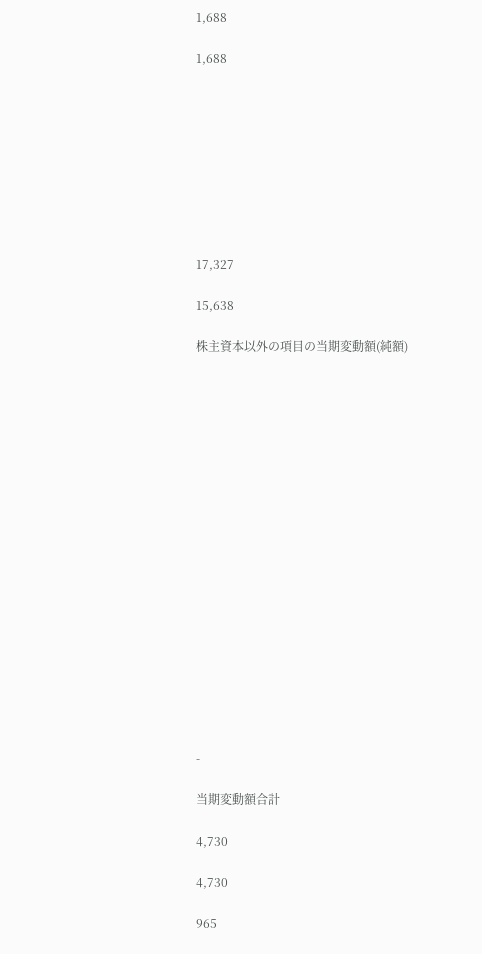1,688

1,688









17,327

15,638

株主資本以外の項目の当期変動額(純額)



















-

当期変動額合計

4,730

4,730

965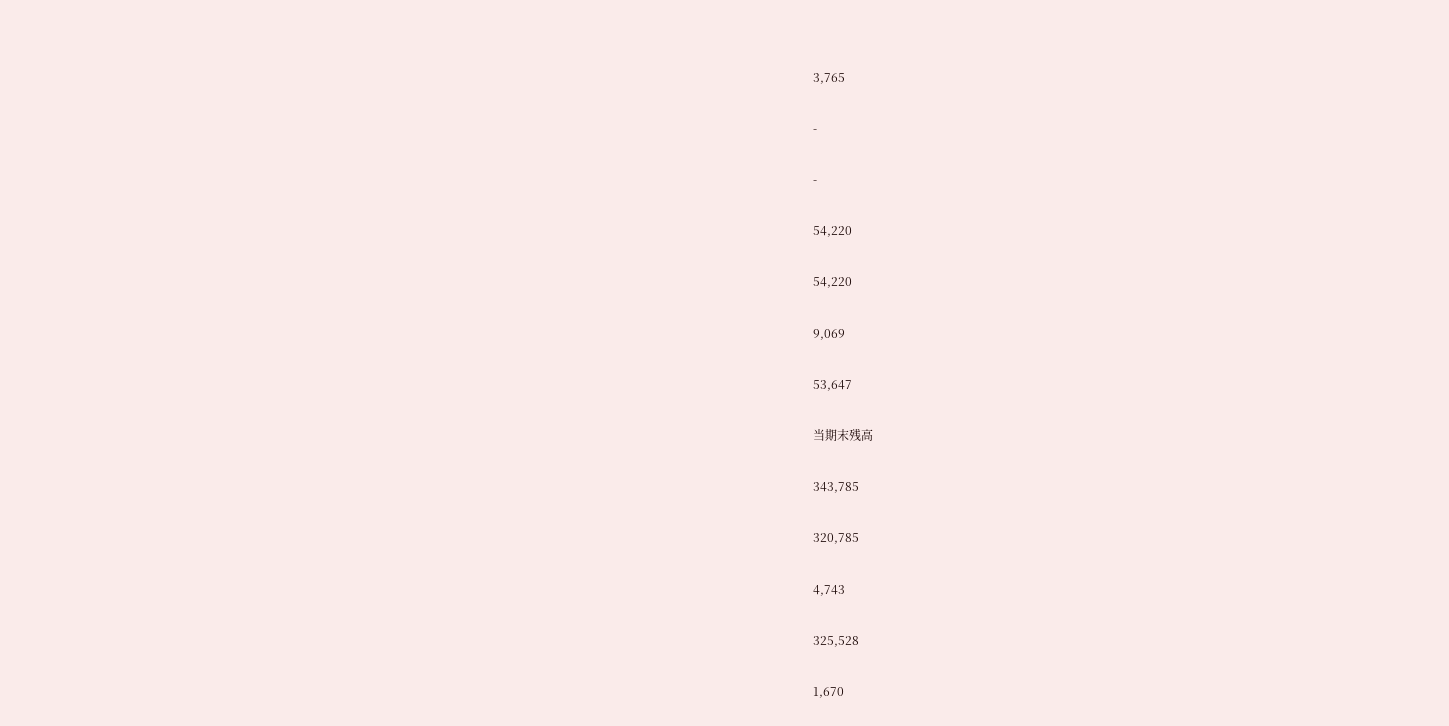3,765

-

-

54,220

54,220

9,069

53,647

当期末残高

343,785

320,785

4,743

325,528

1,670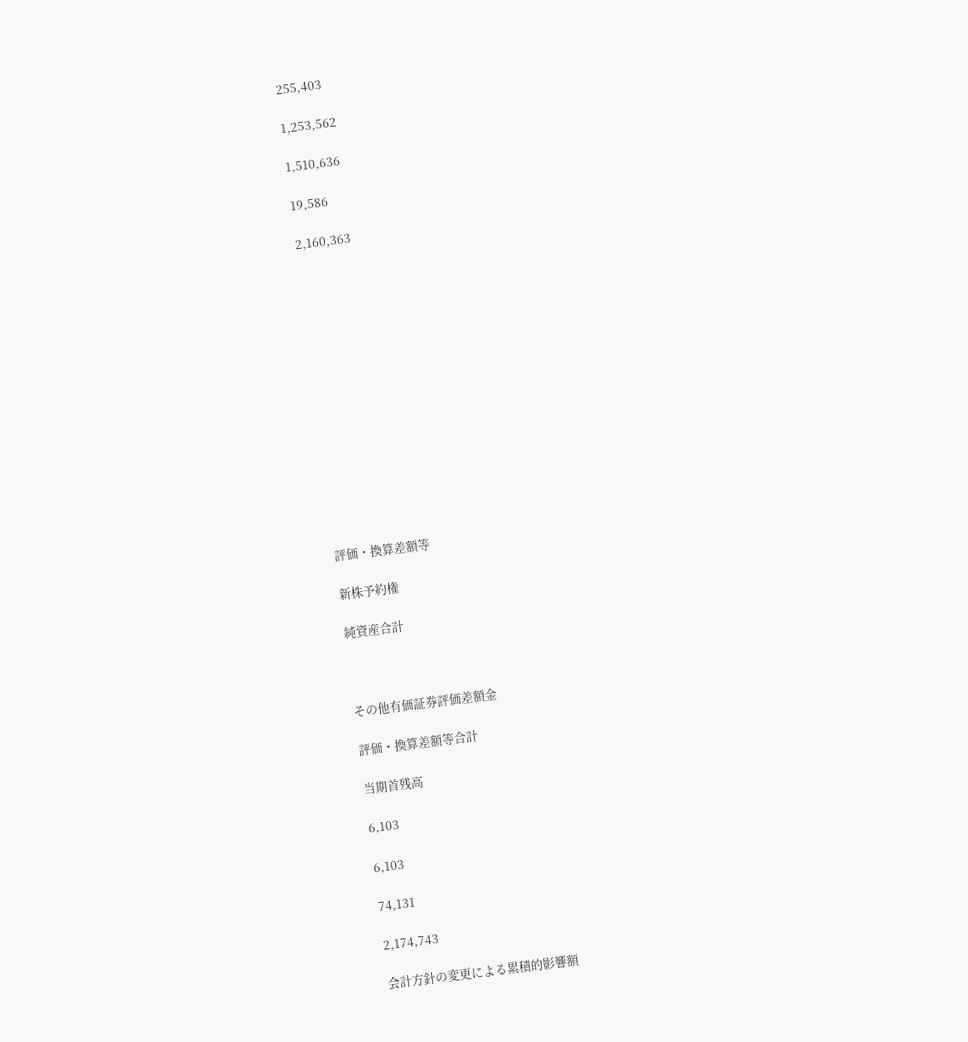255,403

1,253,562

1,510,636

19,586

2,160,363















評価・換算差額等

新株予約権

純資産合計



その他有価証券評価差額金

評価・換算差額等合計

当期首残高

6,103

6,103

74,131

2,174,743

会計方針の変更による累積的影響額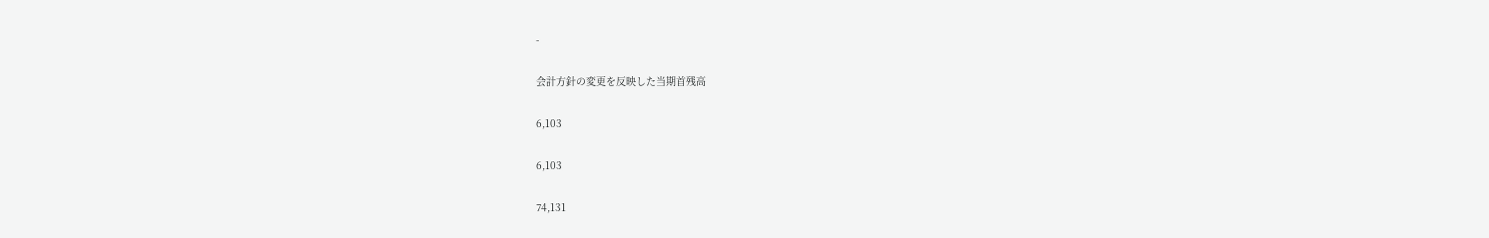-

会計方針の変更を反映した当期首残高

6,103

6,103

74,131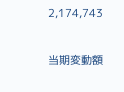2,174,743

当期変動額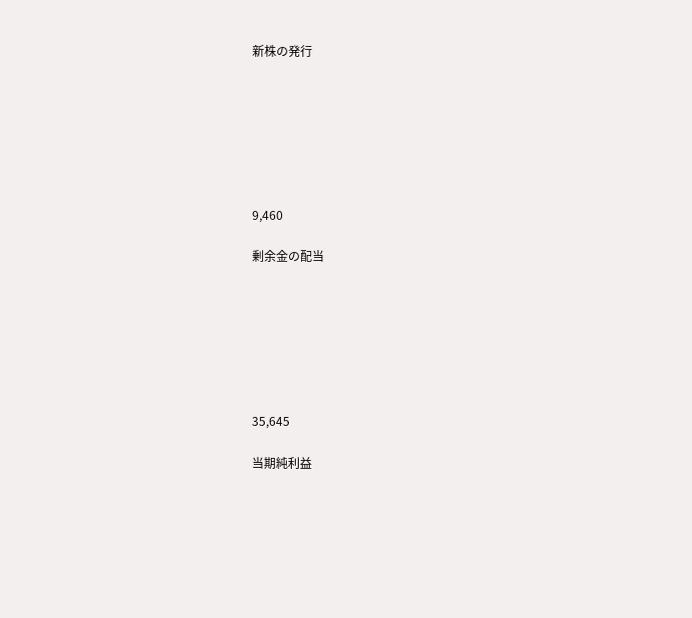新株の発行







9,460

剰余金の配当







35,645

当期純利益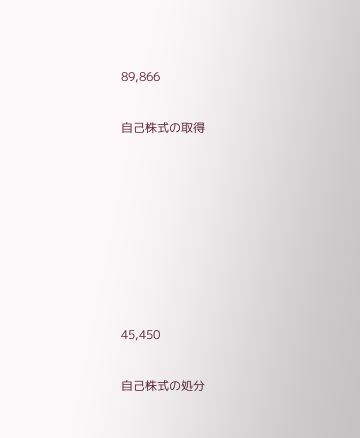89,866

自己株式の取得







45,450

自己株式の処分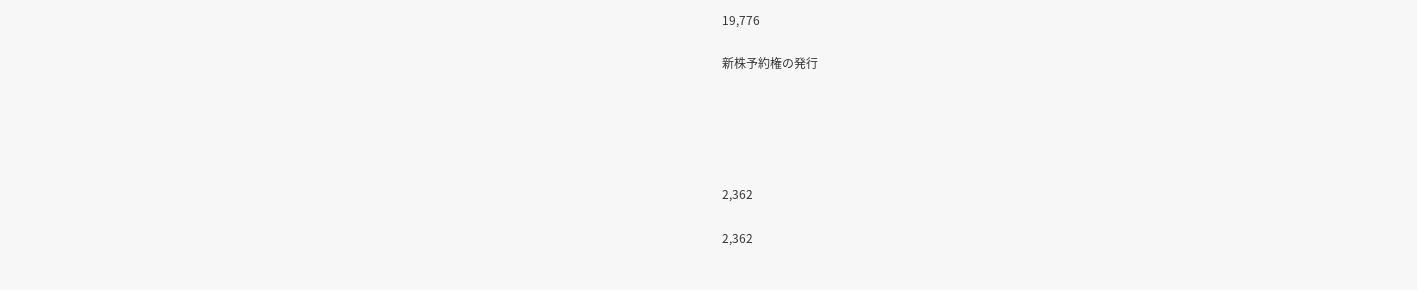19,776

新株予約権の発行





2,362

2,362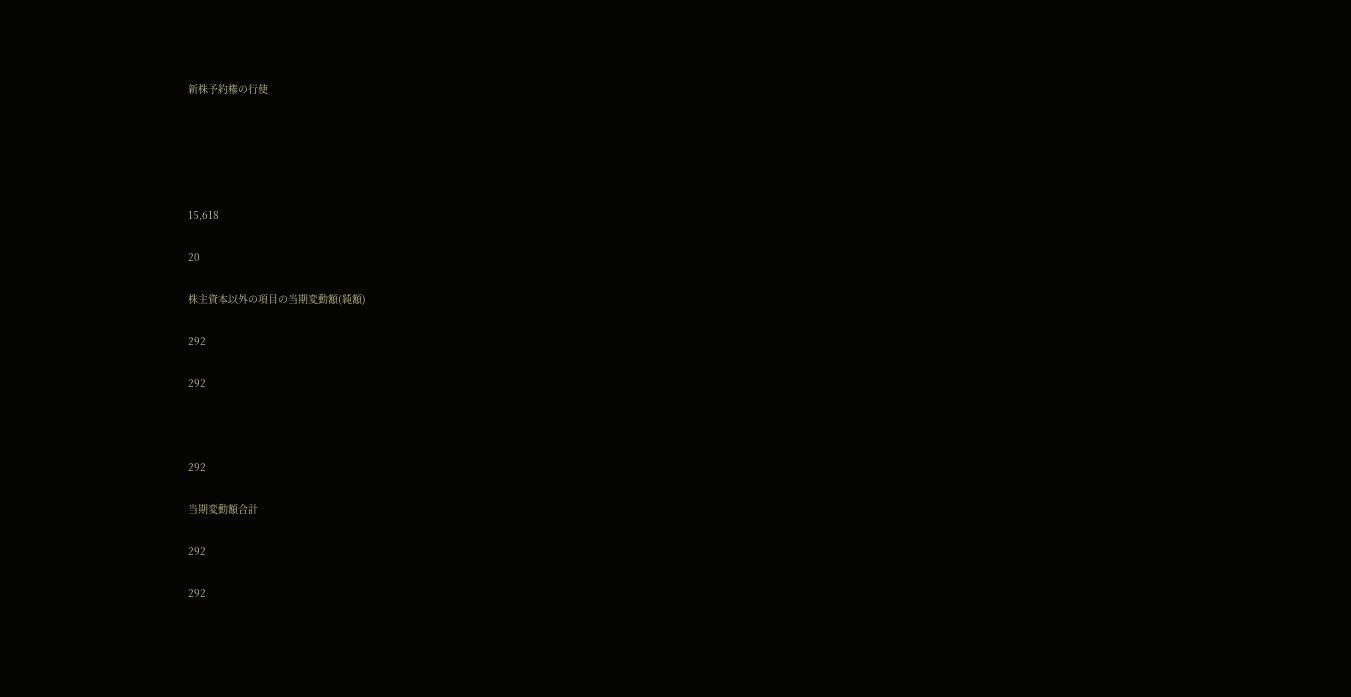新株予約権の行使





15,618

20

株主資本以外の項目の当期変動額(純額)

292

292



292

当期変動額合計

292

292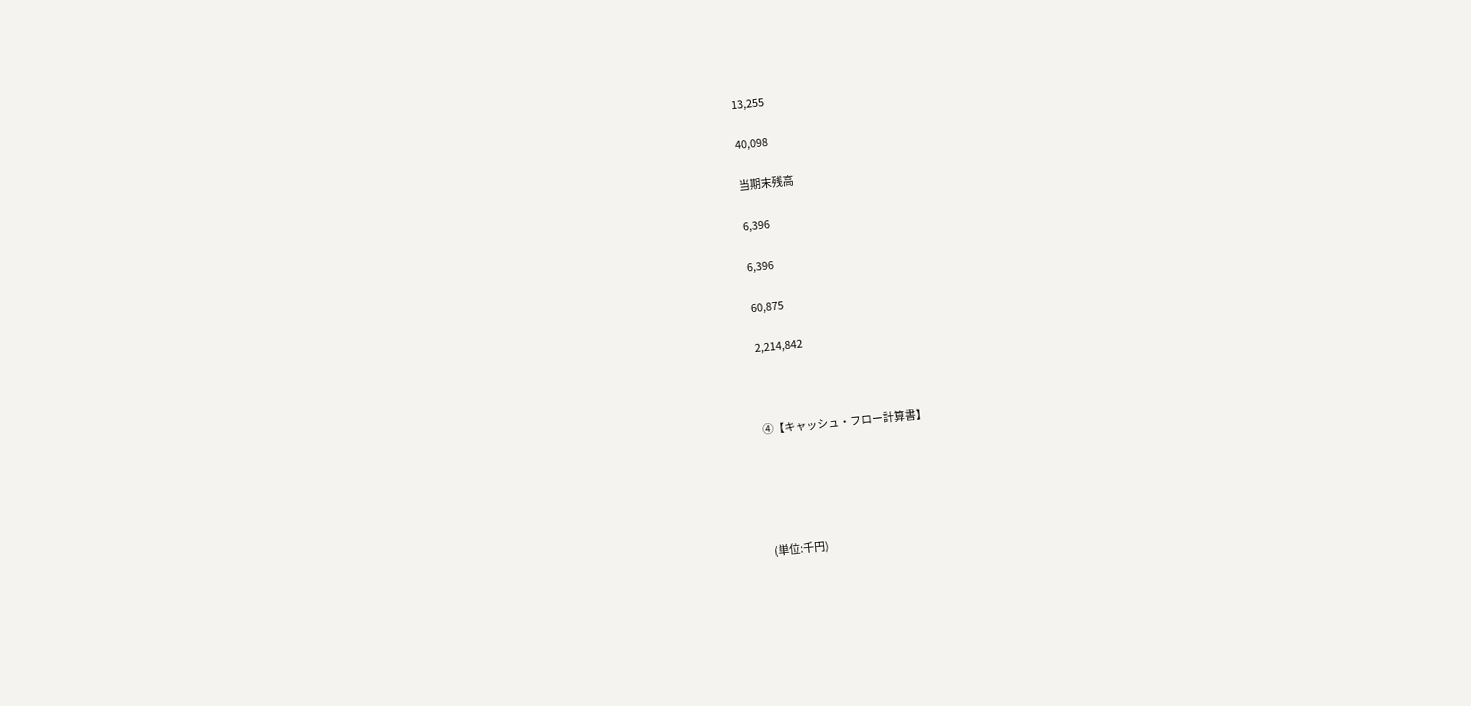13,255

40,098

当期末残高

6,396

6,396

60,875

2,214,842



④【キャッシュ・フロー計算書】





(単位:千円)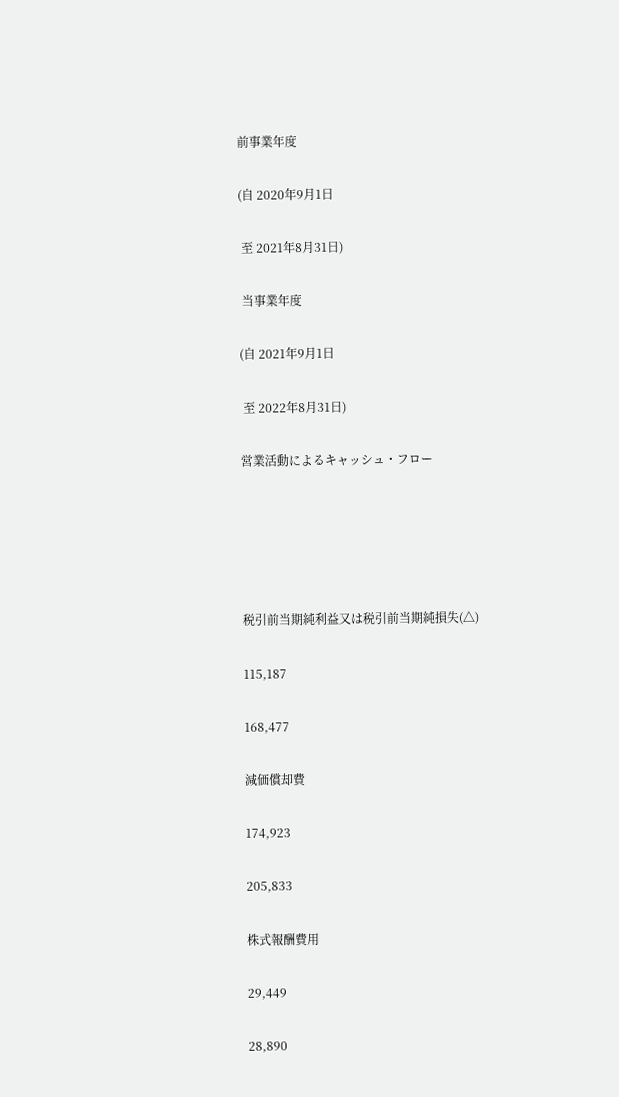前事業年度

(自 2020年9月1日

 至 2021年8月31日)

 当事業年度

(自 2021年9月1日

 至 2022年8月31日)

営業活動によるキャッシュ・フロー





税引前当期純利益又は税引前当期純損失(△)

115,187

168,477

減価償却費

174,923

205,833

株式報酬費用

29,449

28,890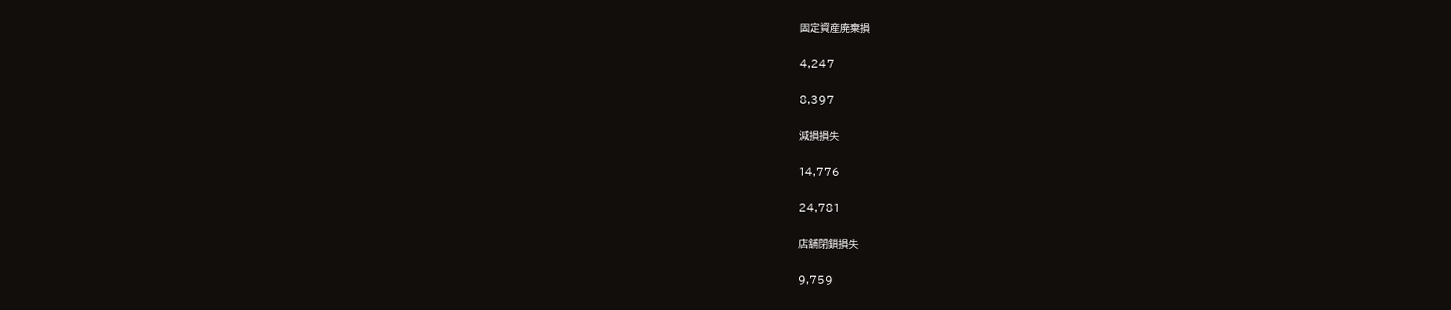固定資産廃棄損

4,247

8,397

減損損失

14,776

24,781

店舗閉鎖損失

9,759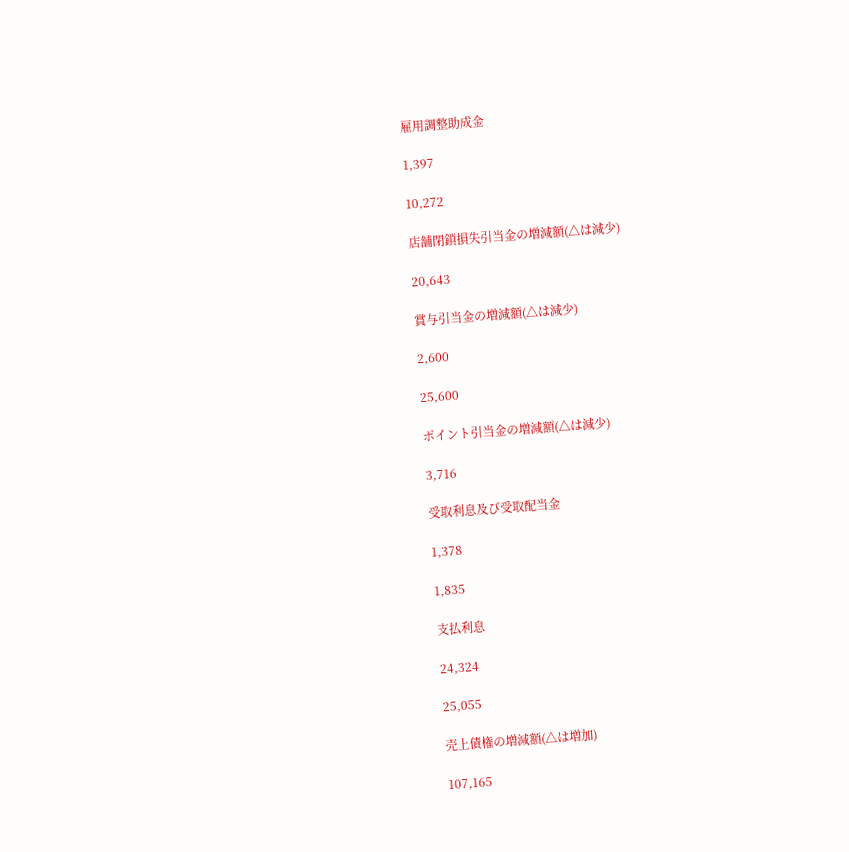雇用調整助成金

1,397

10,272

店舗閉鎖損失引当金の増減額(△は減少)

20,643

賞与引当金の増減額(△は減少)

2,600

25,600

ポイント引当金の増減額(△は減少)

3,716

受取利息及び受取配当金

1,378

1,835

支払利息

24,324

25,055

売上債権の増減額(△は増加)

107,165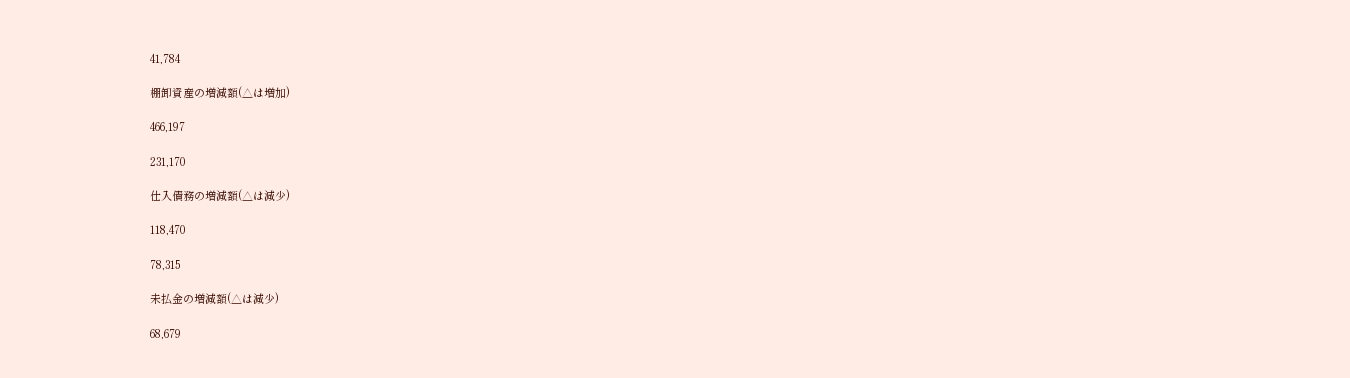41,784

棚卸資産の増減額(△は増加)

466,197

231,170

仕入債務の増減額(△は減少)

118,470

78,315

未払金の増減額(△は減少)

68,679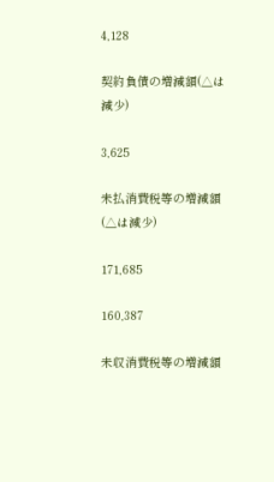4,128

契約負債の増減額(△は減少)

3,625

未払消費税等の増減額(△は減少)

171,685

160,387

未収消費税等の増減額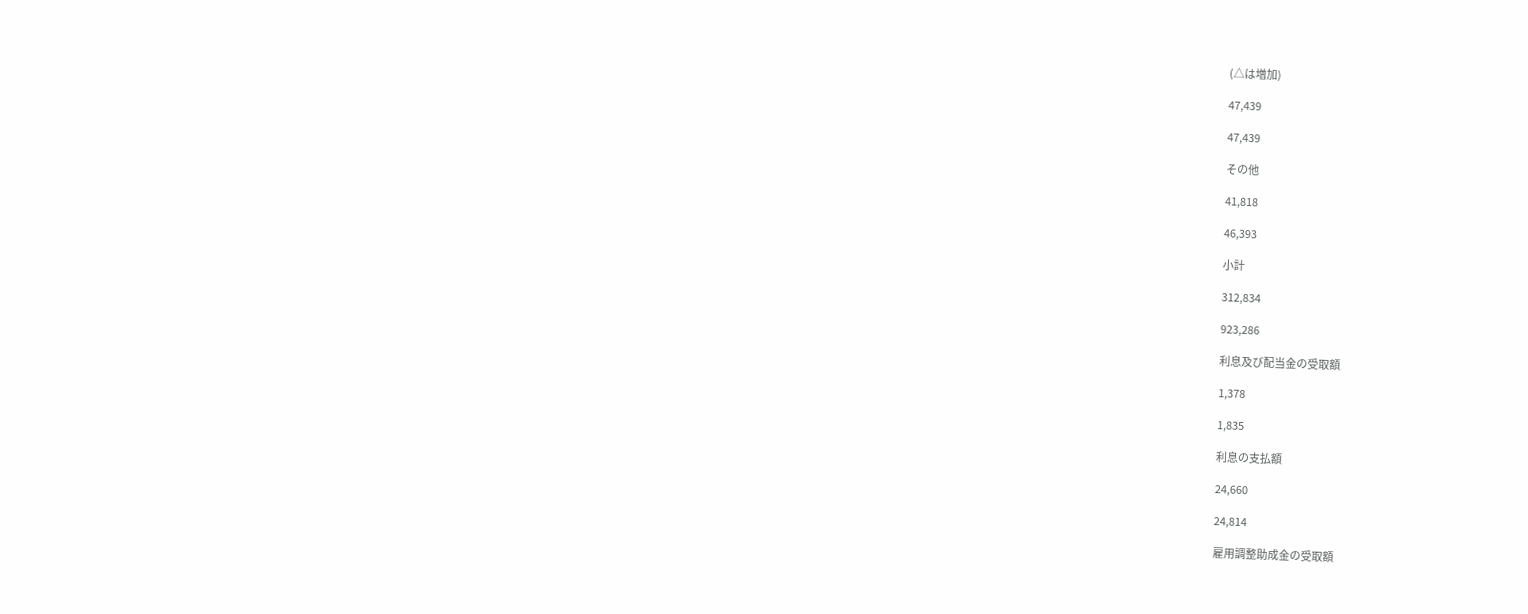(△は増加)

47,439

47,439

その他

41,818

46,393

小計

312,834

923,286

利息及び配当金の受取額

1,378

1,835

利息の支払額

24,660

24,814

雇用調整助成金の受取額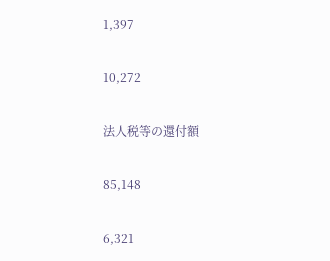1,397

10,272

法人税等の還付額

85,148

6,321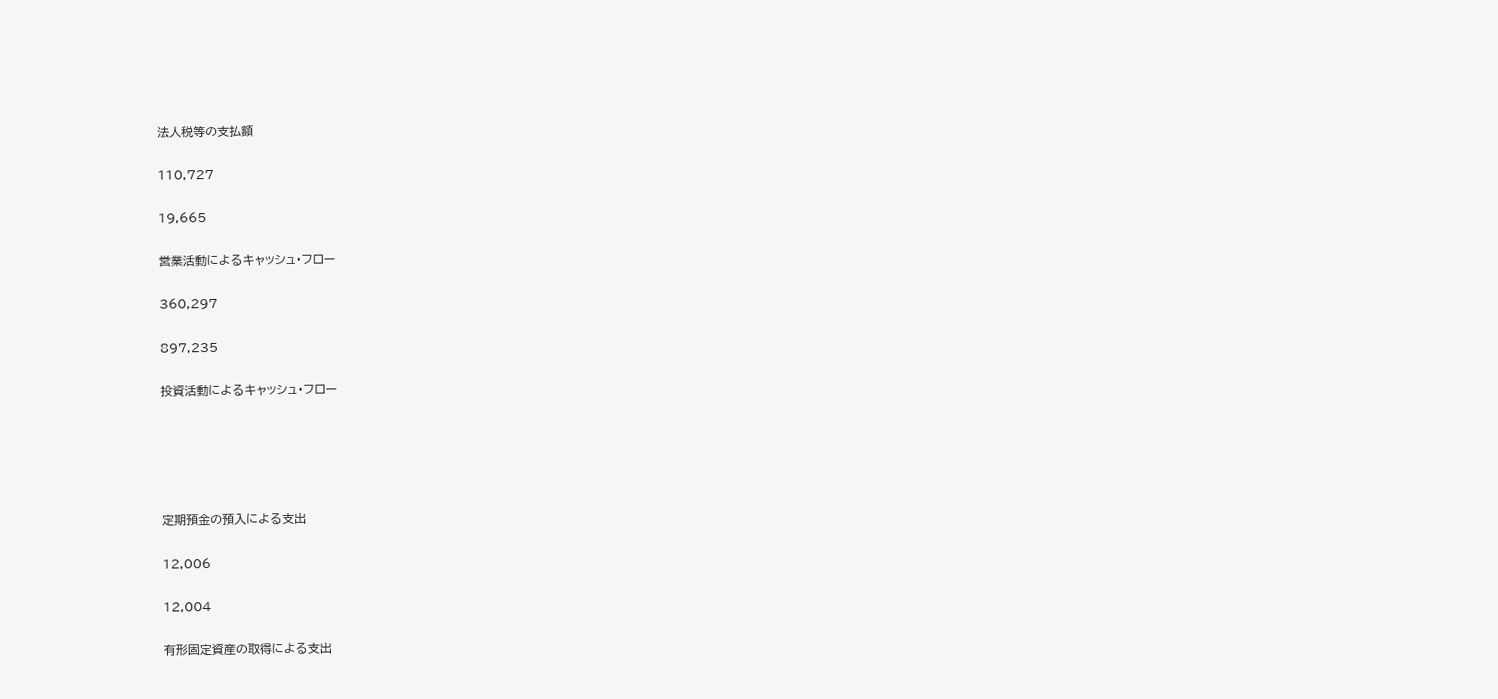法人税等の支払額

110,727

19,665

営業活動によるキャッシュ・フロー

360,297

897,235

投資活動によるキャッシュ・フロー





定期預金の預入による支出

12,006

12,004

有形固定資産の取得による支出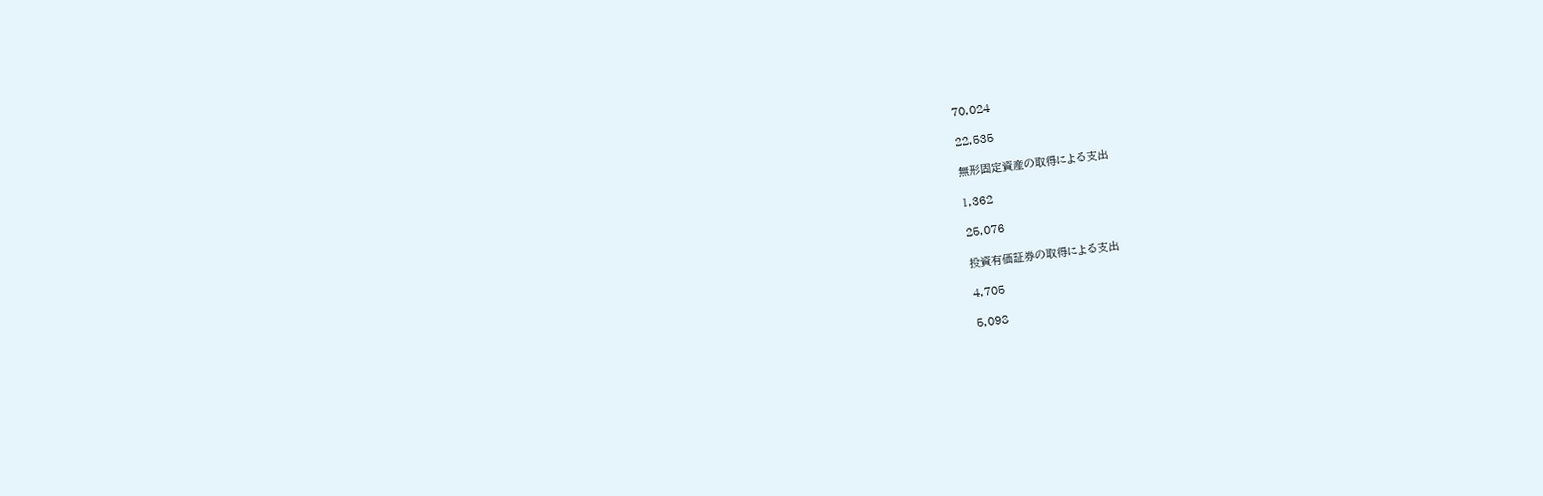70,024

22,535

無形固定資産の取得による支出

1,362

25,076

投資有価証券の取得による支出

4,705

5,098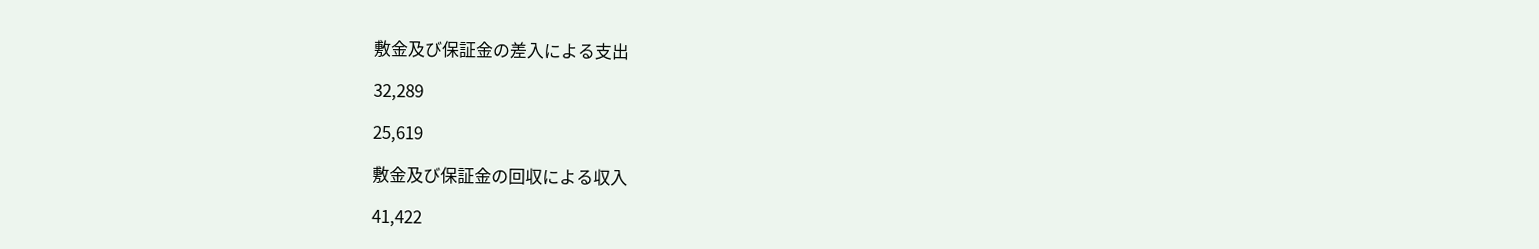敷金及び保証金の差入による支出

32,289

25,619

敷金及び保証金の回収による収入

41,422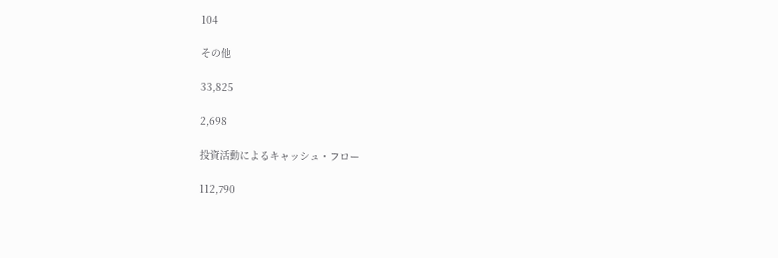104

その他

33,825

2,698

投資活動によるキャッシュ・フロー

112,790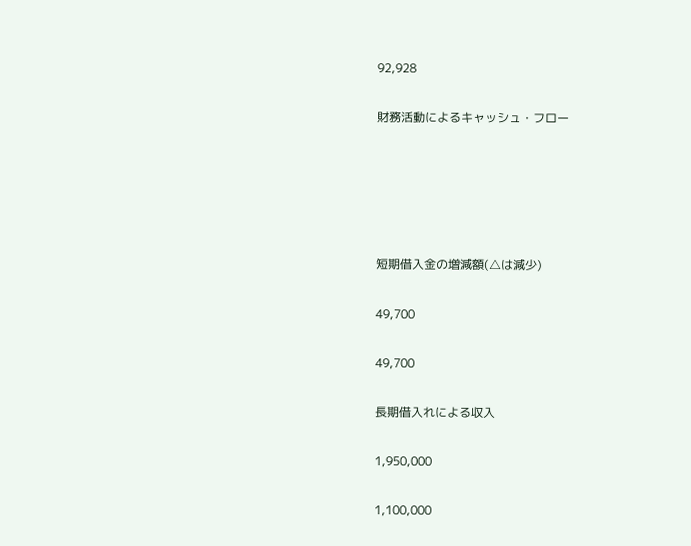92,928

財務活動によるキャッシュ・フロー





短期借入金の増減額(△は減少)

49,700

49,700

長期借入れによる収入

1,950,000

1,100,000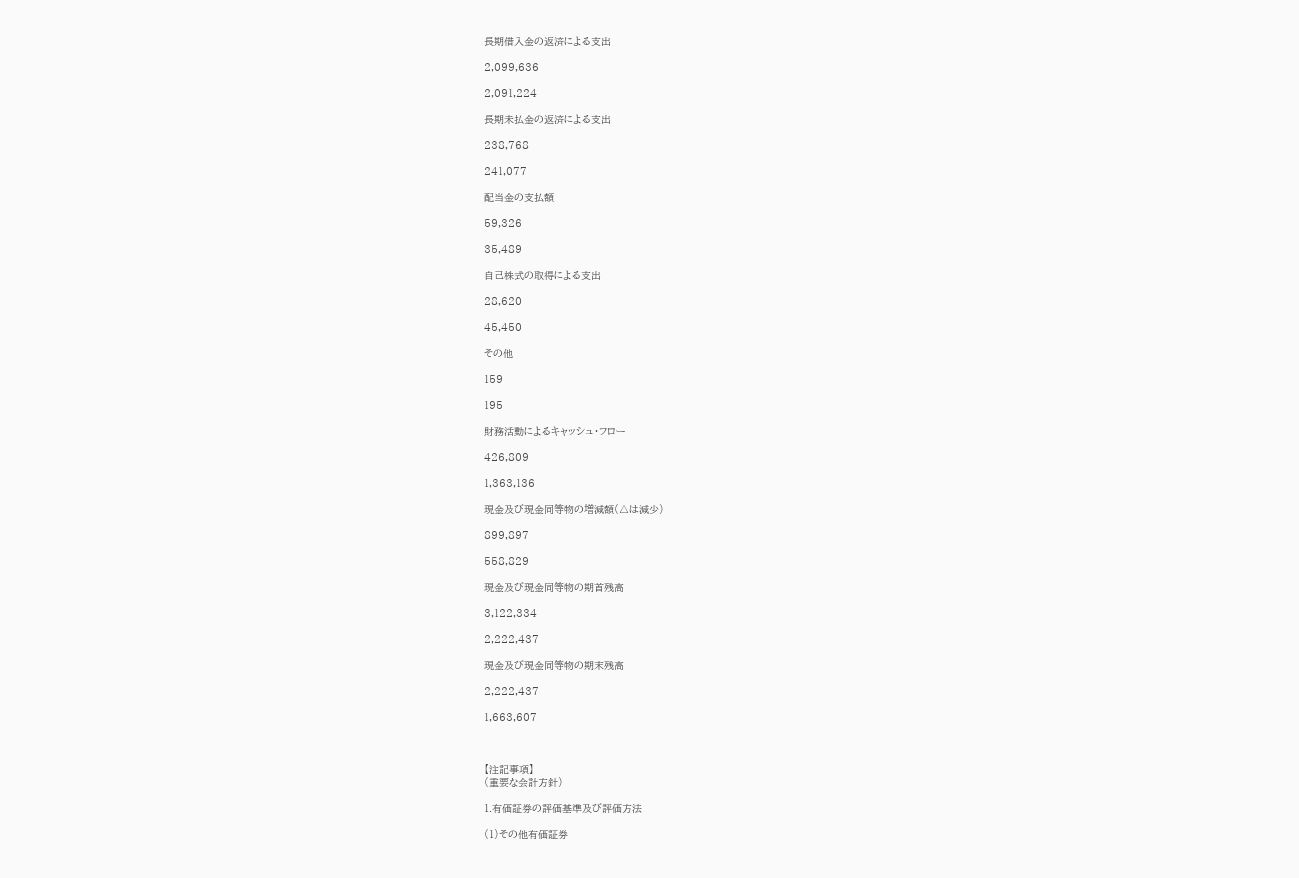長期借入金の返済による支出

2,099,636

2,091,224

長期未払金の返済による支出

238,768

241,077

配当金の支払額

59,326

35,489

自己株式の取得による支出

28,620

45,450

その他

159

195

財務活動によるキャッシュ・フロー

426,809

1,363,136

現金及び現金同等物の増減額(△は減少)

899,897

558,829

現金及び現金同等物の期首残高

3,122,334

2,222,437

現金及び現金同等物の期末残高

2,222,437

1,663,607



【注記事項】
(重要な会計方針)

1.有価証券の評価基準及び評価方法

(1)その他有価証券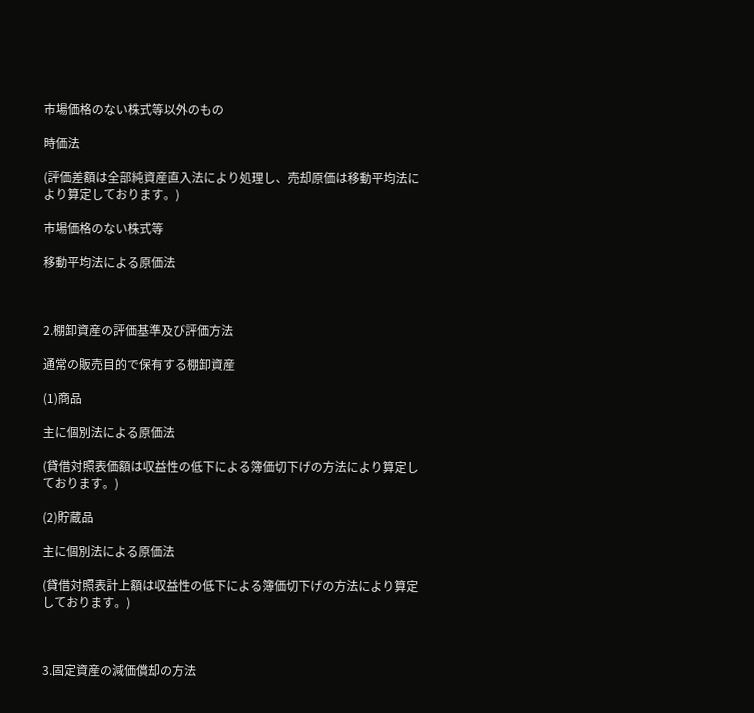市場価格のない株式等以外のもの

時価法

(評価差額は全部純資産直入法により処理し、売却原価は移動平均法により算定しております。)

市場価格のない株式等

移動平均法による原価法



2.棚卸資産の評価基準及び評価方法

通常の販売目的で保有する棚卸資産

(1)商品

主に個別法による原価法

(貸借対照表価額は収益性の低下による簿価切下げの方法により算定しております。)

(2)貯蔵品

主に個別法による原価法

(貸借対照表計上額は収益性の低下による簿価切下げの方法により算定しております。)



3.固定資産の減価償却の方法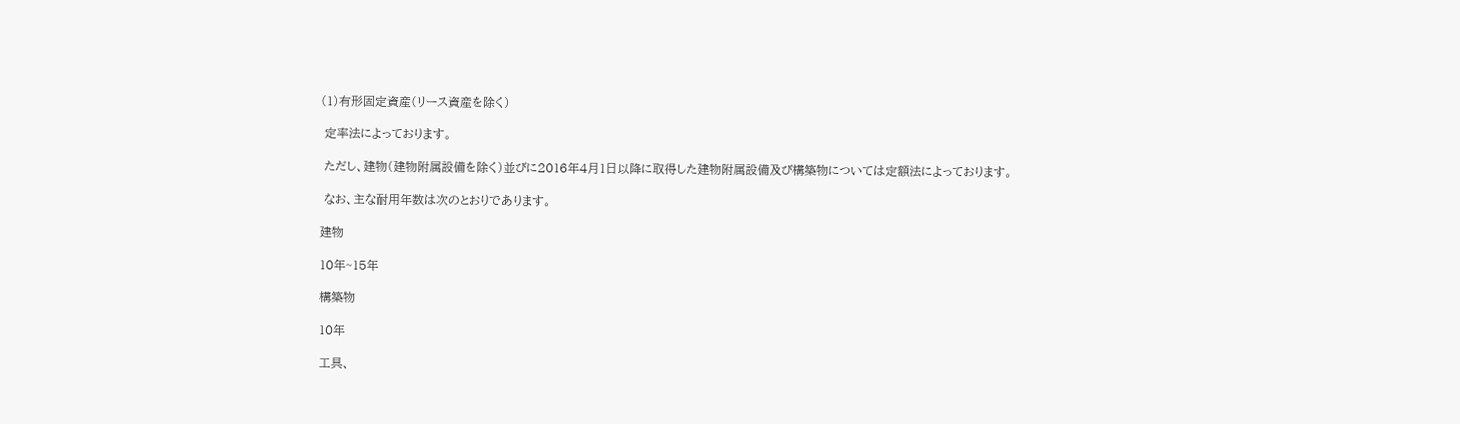(1)有形固定資産(リース資産を除く)

 定率法によっております。

 ただし、建物(建物附属設備を除く)並びに2016年4月1日以降に取得した建物附属設備及び構築物については定額法によっております。

 なお、主な耐用年数は次のとおりであります。

建物

10年~15年

構築物

10年

工具、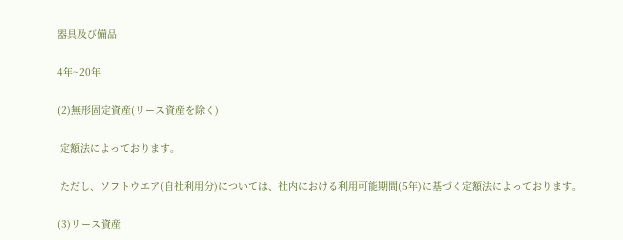器具及び備品

4年~20年

(2)無形固定資産(リース資産を除く)

 定額法によっております。

 ただし、ソフトウエア(自社利用分)については、社内における利用可能期間(5年)に基づく定額法によっております。

(3)リース資産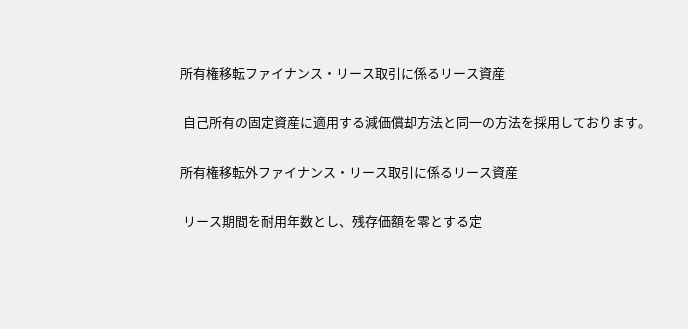所有権移転ファイナンス・リース取引に係るリース資産

 自己所有の固定資産に適用する減価償却方法と同一の方法を採用しております。

所有権移転外ファイナンス・リース取引に係るリース資産

 リース期間を耐用年数とし、残存価額を零とする定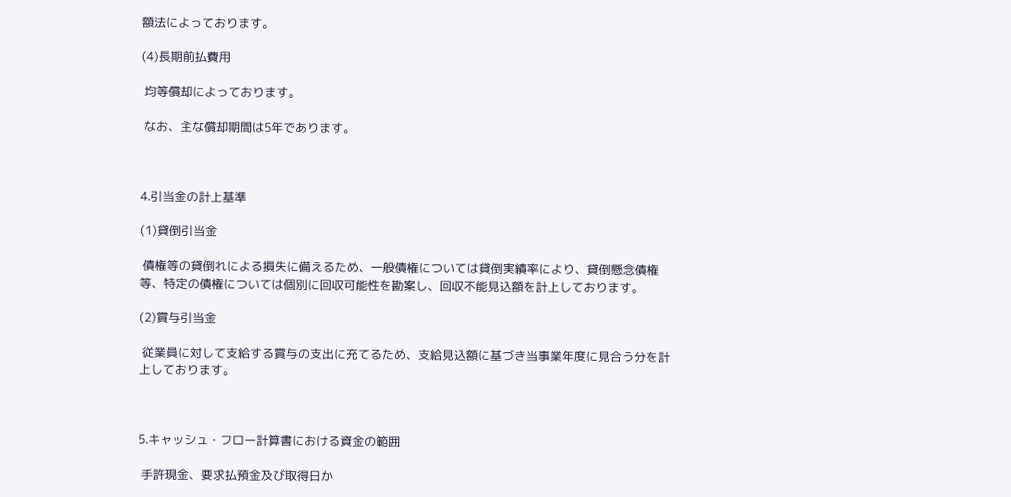額法によっております。

(4)長期前払費用

 均等償却によっております。

 なお、主な償却期間は5年であります。



4.引当金の計上基準

(1)貸倒引当金

 債権等の貸倒れによる損失に備えるため、一般債権については貸倒実績率により、貸倒懸念債権等、特定の債権については個別に回収可能性を勘案し、回収不能見込額を計上しております。

(2)賞与引当金

 従業員に対して支給する賞与の支出に充てるため、支給見込額に基づき当事業年度に見合う分を計上しております。



5.キャッシュ・フロー計算書における資金の範囲

 手許現金、要求払預金及び取得日か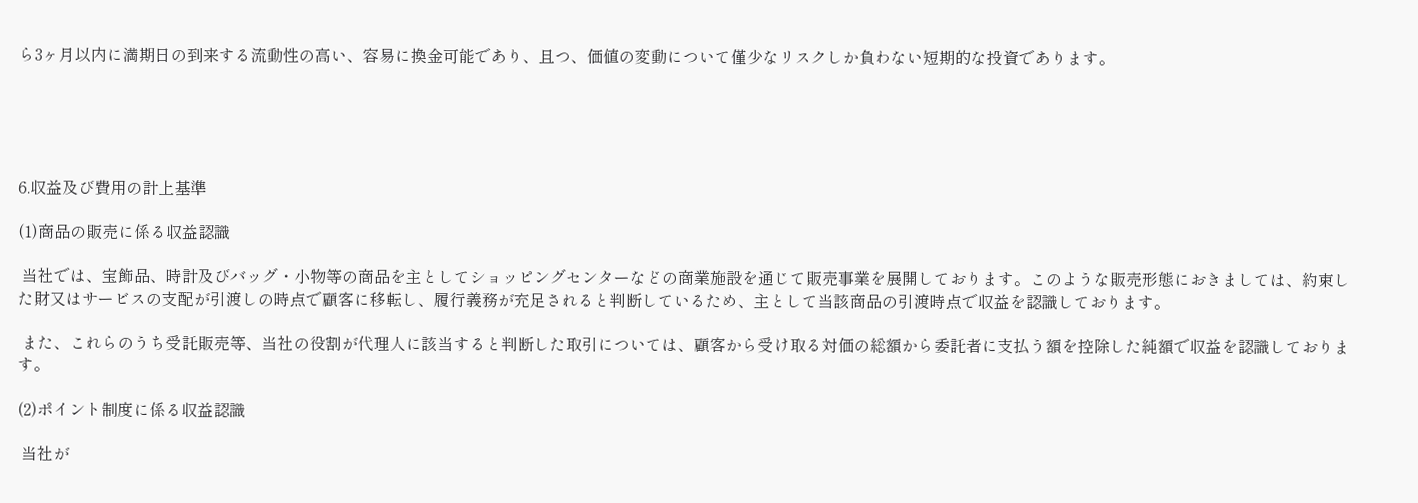ら3ヶ月以内に満期日の到来する流動性の高い、容易に換金可能であり、且つ、価値の変動について僅少なリスクしか負わない短期的な投資であります。





6.収益及び費用の計上基準

(1)商品の販売に係る収益認識

 当社では、宝飾品、時計及びバッグ・小物等の商品を主としてショッピングセンターなどの商業施設を通じて販売事業を展開しております。このような販売形態におきましては、約束した財又はサービスの支配が引渡しの時点で顧客に移転し、履行義務が充足されると判断しているため、主として当該商品の引渡時点で収益を認識しております。

 また、これらのうち受託販売等、当社の役割が代理人に該当すると判断した取引については、顧客から受け取る対価の総額から委託者に支払う額を控除した純額で収益を認識しております。

(2)ポイント制度に係る収益認識

 当社が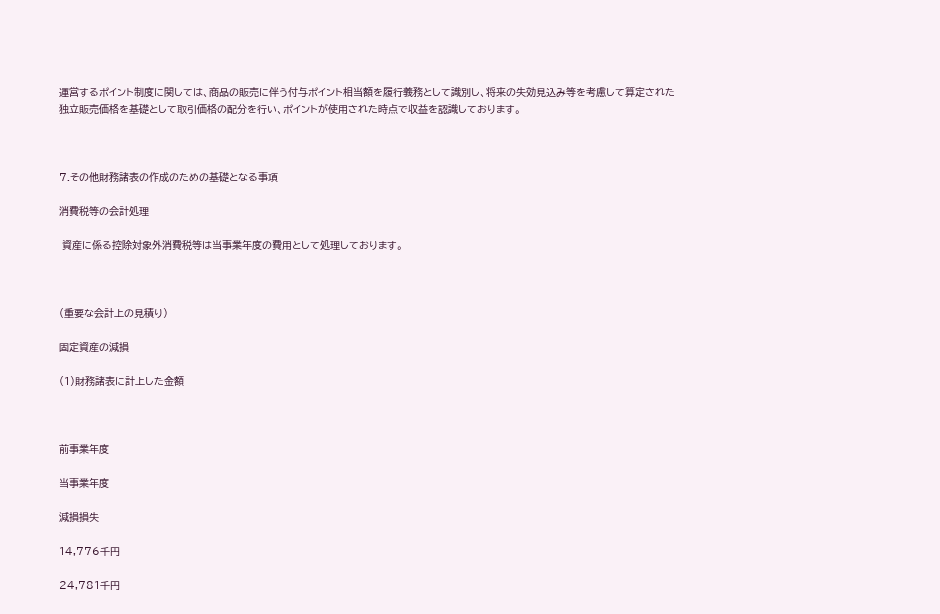運営するポイント制度に関しては、商品の販売に伴う付与ポイント相当額を履行義務として識別し、将来の失効見込み等を考慮して算定された独立販売価格を基礎として取引価格の配分を行い、ポイントが使用された時点で収益を認識しております。



7.その他財務諸表の作成のための基礎となる事項

消費税等の会計処理

 資産に係る控除対象外消費税等は当事業年度の費用として処理しております。



(重要な会計上の見積り)

固定資産の減損

(1)財務諸表に計上した金額



前事業年度

当事業年度

減損損失

14,776千円

24,781千円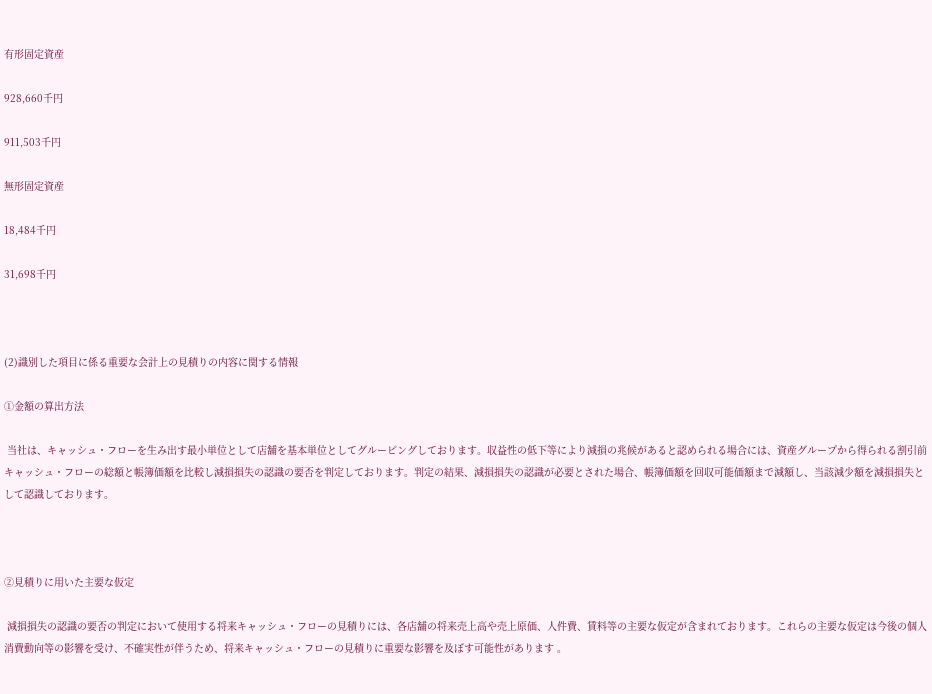有形固定資産

928,660千円

911,503千円

無形固定資産

18,484千円

31,698千円



(2)識別した項目に係る重要な会計上の見積りの内容に関する情報

①金額の算出方法

 当社は、キャッシュ・フローを生み出す最小単位として店舗を基本単位としてグルーピングしております。収益性の低下等により減損の兆候があると認められる場合には、資産グループから得られる割引前キャッシュ・フローの総額と帳簿価額を比較し減損損失の認識の要否を判定しております。判定の結果、減損損失の認識が必要とされた場合、帳簿価額を回収可能価額まで減額し、当該減少額を減損損失として認識しております。



②見積りに用いた主要な仮定

 減損損失の認識の要否の判定において使用する将来キャッシュ・フローの見積りには、各店舗の将来売上高や売上原価、人件費、賃料等の主要な仮定が含まれております。これらの主要な仮定は今後の個人消費動向等の影響を受け、不確実性が伴うため、将来キャッシュ・フローの見積りに重要な影響を及ぼす可能性があります 。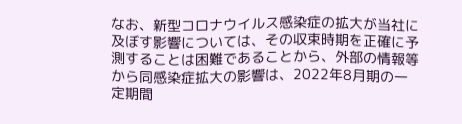なお、新型コロナウイルス感染症の拡大が当社に及ぼす影響については、その収束時期を正確に予測することは困難であることから、外部の情報等から同感染症拡大の影響は、2022年8月期の一定期間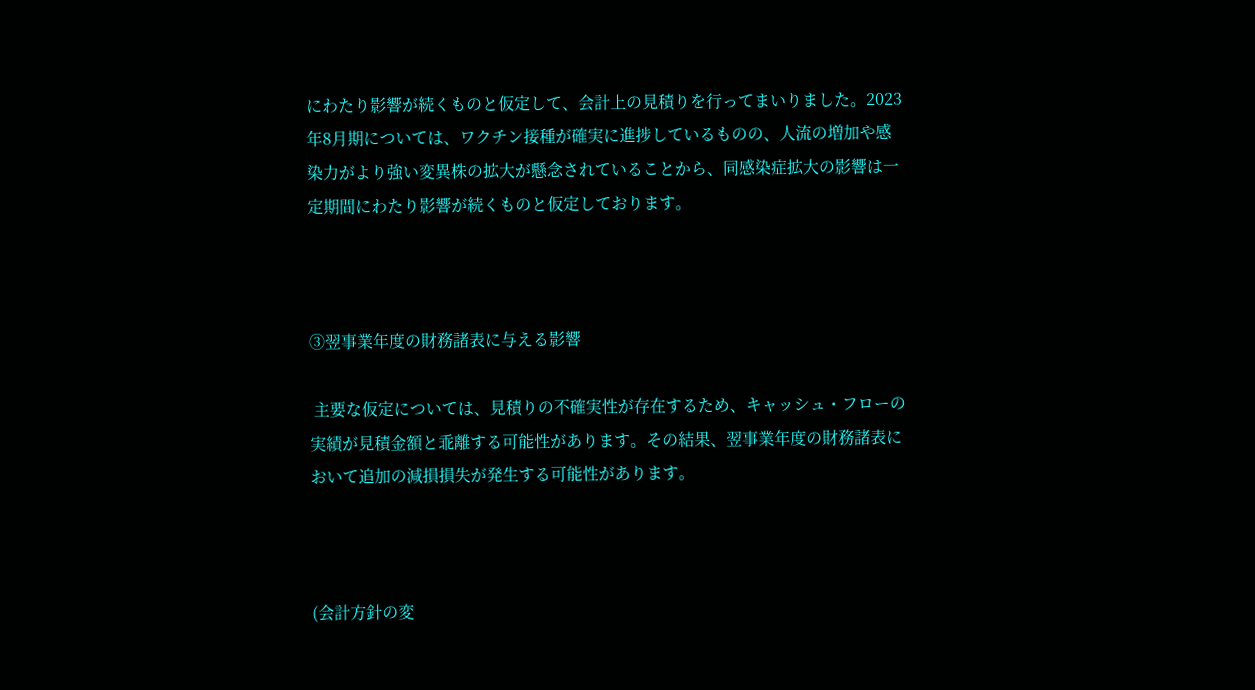にわたり影響が続くものと仮定して、会計上の見積りを行ってまいりました。2023年8月期については、ワクチン接種が確実に進捗しているものの、人流の増加や感染力がより強い変異株の拡大が懸念されていることから、同感染症拡大の影響は一定期間にわたり影響が続くものと仮定しております。



③翌事業年度の財務諸表に与える影響

 主要な仮定については、見積りの不確実性が存在するため、キャッシュ・フローの実績が見積金額と乖離する可能性があります。その結果、翌事業年度の財務諸表において追加の減損損失が発生する可能性があります。



(会計方針の変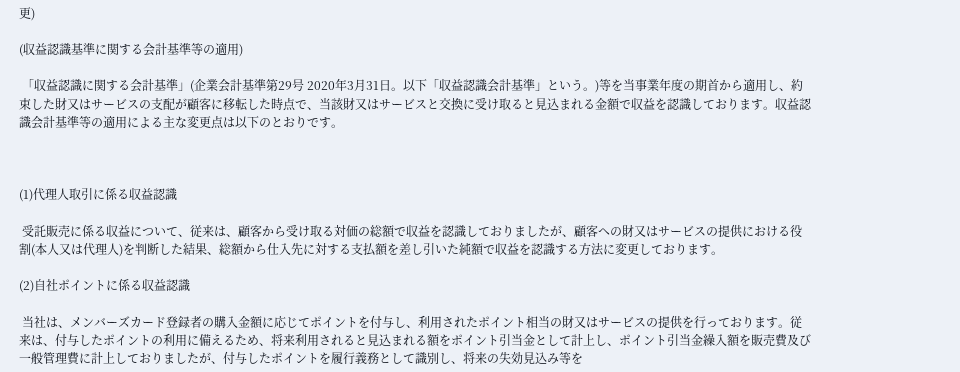更)

(収益認識基準に関する会計基準等の適用)

 「収益認識に関する会計基準」(企業会計基準第29号 2020年3月31日。以下「収益認識会計基準」という。)等を当事業年度の期首から適用し、約束した財又はサービスの支配が顧客に移転した時点で、当該財又はサービスと交換に受け取ると見込まれる金額で収益を認識しております。収益認識会計基準等の適用による主な変更点は以下のとおりです。



(1)代理人取引に係る収益認識

 受託販売に係る収益について、従来は、顧客から受け取る対価の総額で収益を認識しておりましたが、顧客への財又はサービスの提供における役割(本人又は代理人)を判断した結果、総額から仕入先に対する支払額を差し引いた純額で収益を認識する方法に変更しております。

(2)自社ポイントに係る収益認識

 当社は、メンバーズカード登録者の購入金額に応じてポイントを付与し、利用されたポイント相当の財又はサービスの提供を行っております。従来は、付与したポイントの利用に備えるため、将来利用されると見込まれる額をポイント引当金として計上し、ポイント引当金繰入額を販売費及び一般管理費に計上しておりましたが、付与したポイントを履行義務として識別し、将来の失効見込み等を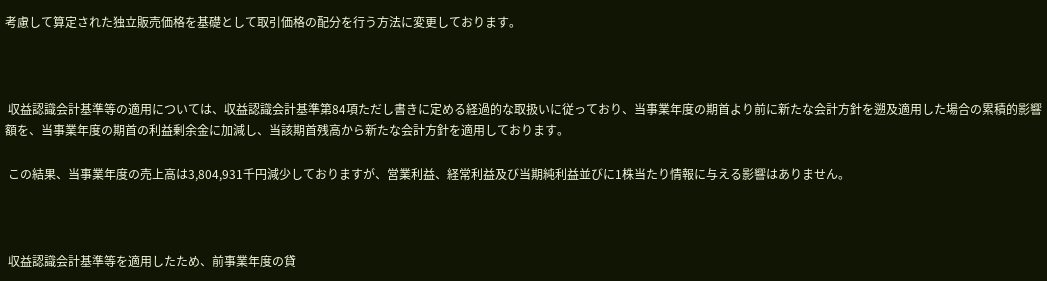考慮して算定された独立販売価格を基礎として取引価格の配分を行う方法に変更しております。



 収益認識会計基準等の適用については、収益認識会計基準第84項ただし書きに定める経過的な取扱いに従っており、当事業年度の期首より前に新たな会計方針を遡及適用した場合の累積的影響額を、当事業年度の期首の利益剰余金に加減し、当該期首残高から新たな会計方針を適用しております。

 この結果、当事業年度の売上高は3,804,931千円減少しておりますが、営業利益、経常利益及び当期純利益並びに1株当たり情報に与える影響はありません。



 収益認識会計基準等を適用したため、前事業年度の貸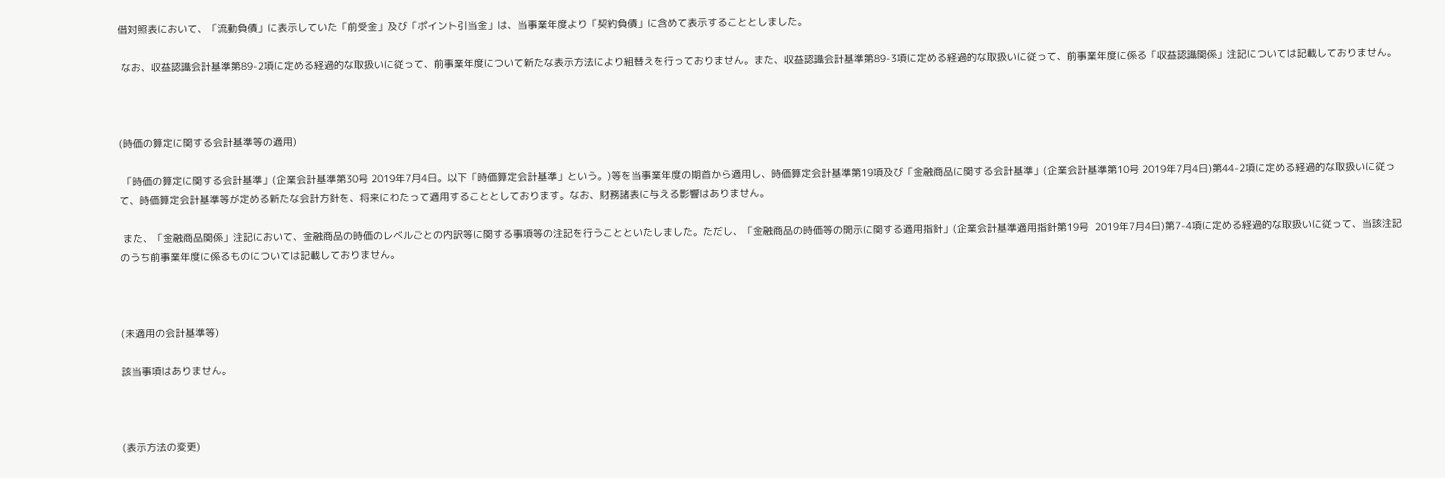借対照表において、「流動負債」に表示していた「前受金」及び「ポイント引当金」は、当事業年度より「契約負債」に含めて表示することとしました。

 なお、収益認識会計基準第89-2項に定める経過的な取扱いに従って、前事業年度について新たな表示方法により組替えを行っておりません。また、収益認識会計基準第89-3項に定める経過的な取扱いに従って、前事業年度に係る「収益認識関係」注記については記載しておりません。



(時価の算定に関する会計基準等の適用)

 「時価の算定に関する会計基準」(企業会計基準第30号 2019年7月4日。以下「時価算定会計基準」という。)等を当事業年度の期首から適用し、時価算定会計基準第19項及び「金融商品に関する会計基準」(企業会計基準第10号 2019年7月4日)第44-2項に定める経過的な取扱いに従って、時価算定会計基準等が定める新たな会計方針を、将来にわたって適用することとしております。なお、財務諸表に与える影響はありません。

 また、「金融商品関係」注記において、金融商品の時価のレベルごとの内訳等に関する事項等の注記を行うことといたしました。ただし、「金融商品の時価等の開示に関する適用指針」(企業会計基準適用指針第19号  2019年7月4日)第7-4項に定める経過的な取扱いに従って、当該注記のうち前事業年度に係るものについては記載しておりません。



(未適用の会計基準等)

該当事項はありません。



(表示方法の変更)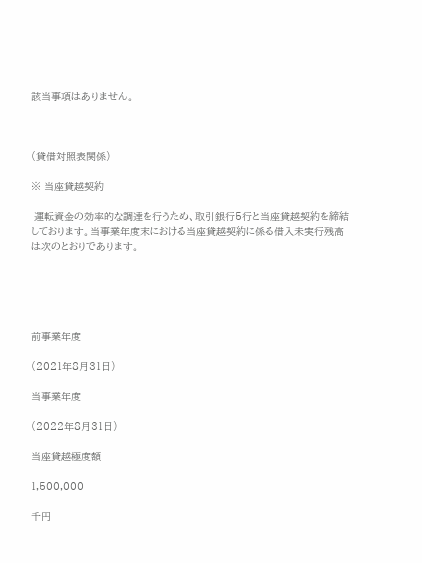該当事項はありません。



(貸借対照表関係)

※ 当座貸越契約

 運転資金の効率的な調達を行うため、取引銀行5行と当座貸越契約を締結しております。当事業年度末における当座貸越契約に係る借入未実行残高は次のとおりであります。





前事業年度

(2021年8月31日)

当事業年度

(2022年8月31日)

当座貸越極度額

1,500,000

千円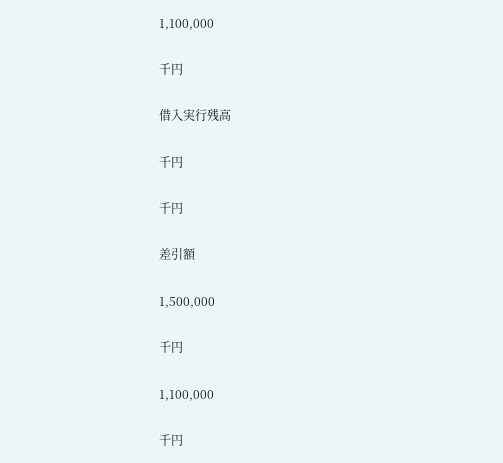1,100,000

千円

借入実行残高

千円

千円

差引額

1,500,000

千円

1,100,000

千円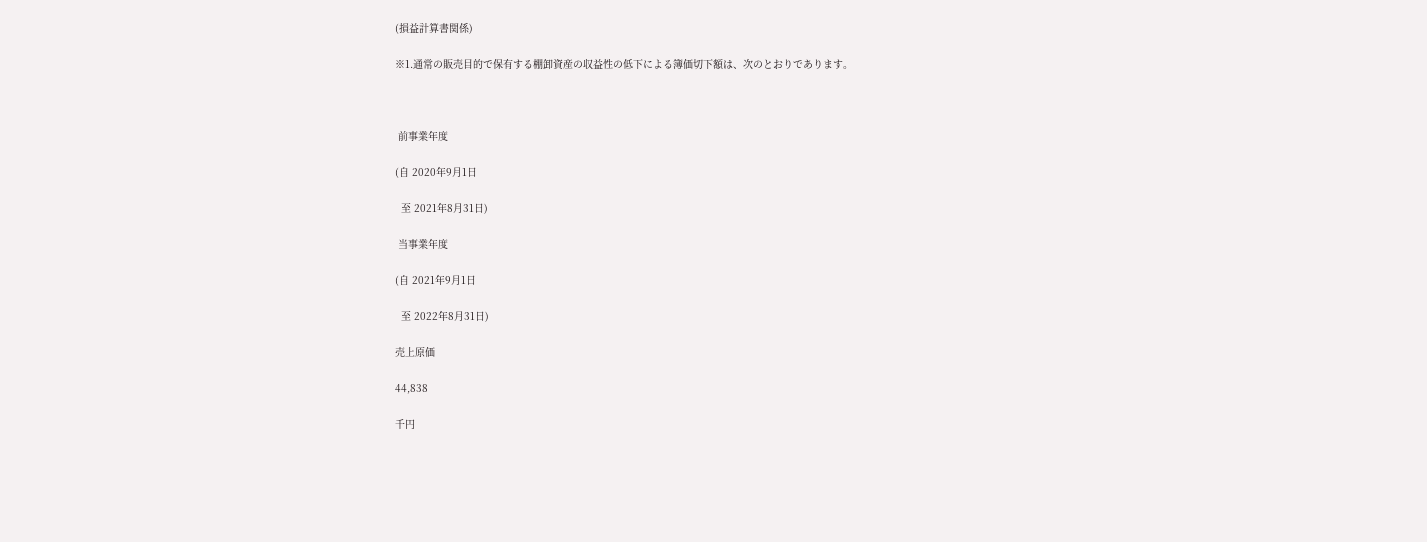(損益計算書関係)

※1.通常の販売目的で保有する棚卸資産の収益性の低下による簿価切下額は、次のとおりであります。



 前事業年度

(自 2020年9月1日

  至 2021年8月31日)

 当事業年度

(自 2021年9月1日

  至 2022年8月31日)

売上原価

44,838

千円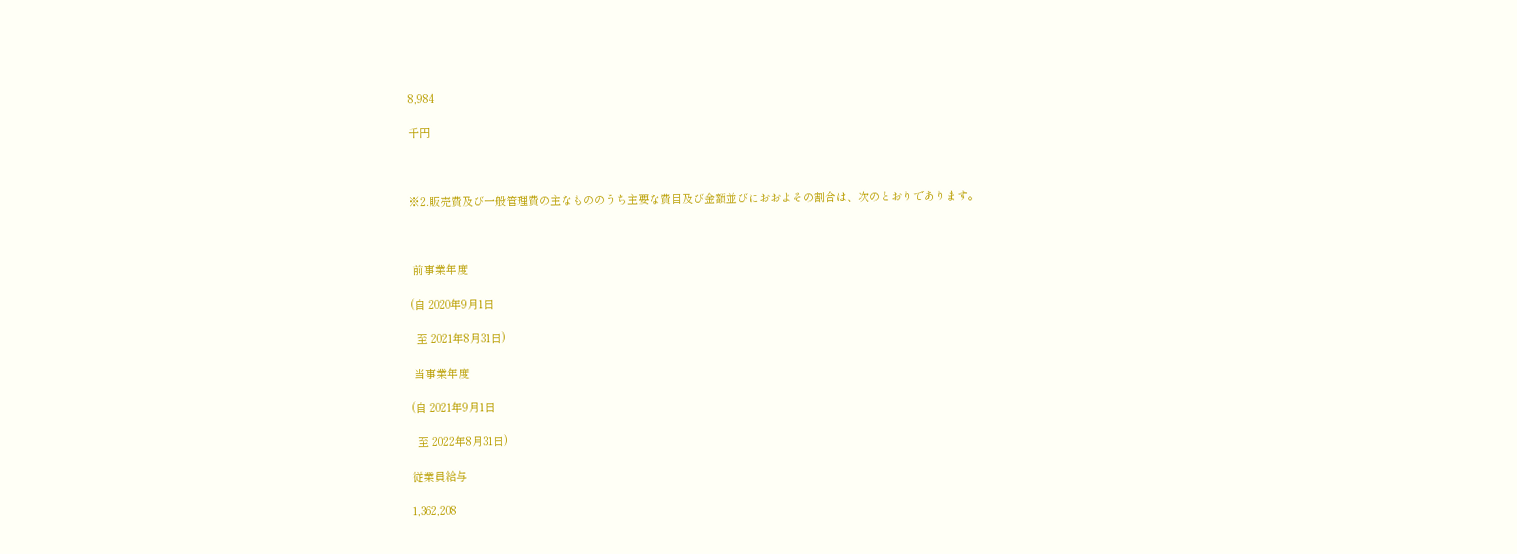8,984

千円



※2.販売費及び一般管理費の主なもののうち主要な費目及び金額並びにおおよその割合は、次のとおりであります。



 前事業年度

(自 2020年9月1日

  至 2021年8月31日)

 当事業年度

(自 2021年9月1日

  至 2022年8月31日)

従業員給与

1,362,208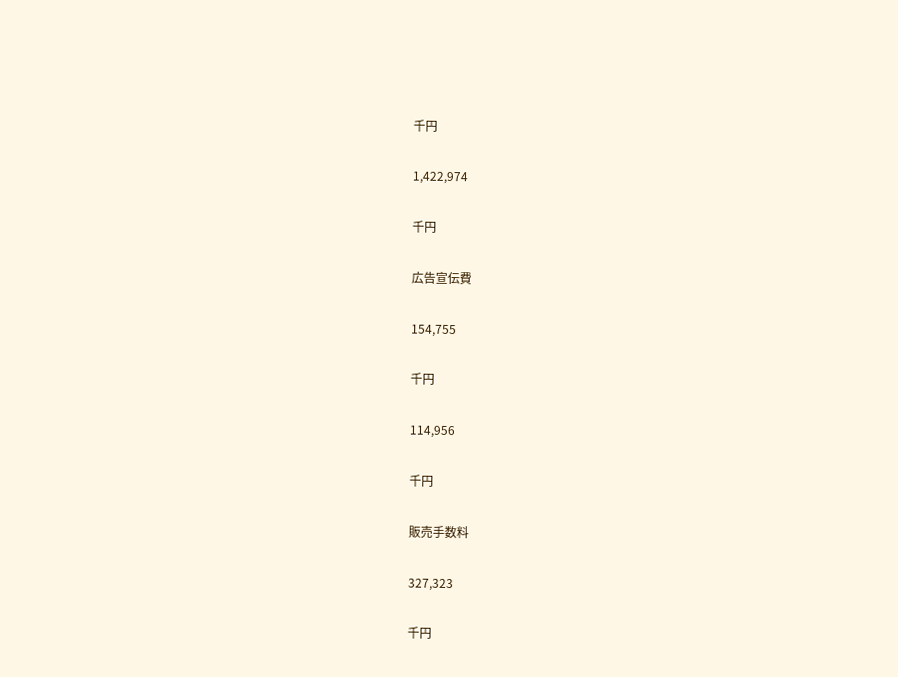千円

1,422,974

千円

広告宣伝費

154,755

千円

114,956

千円

販売手数料

327,323

千円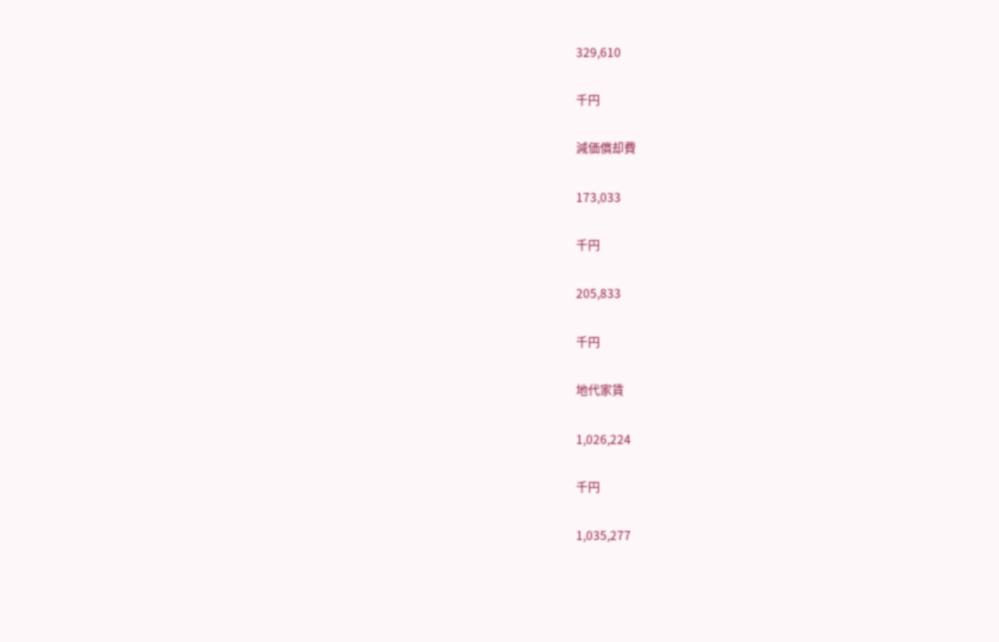329,610

千円

減価償却費

173,033

千円

205,833

千円

地代家賃

1,026,224

千円

1,035,277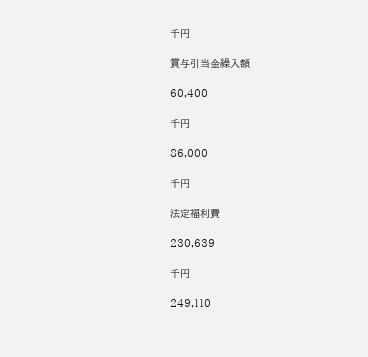千円

賞与引当金繰入額

60,400

千円

86,000

千円

法定福利費

230,639

千円

249,110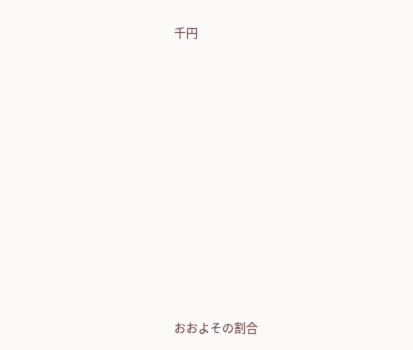千円











おおよその割合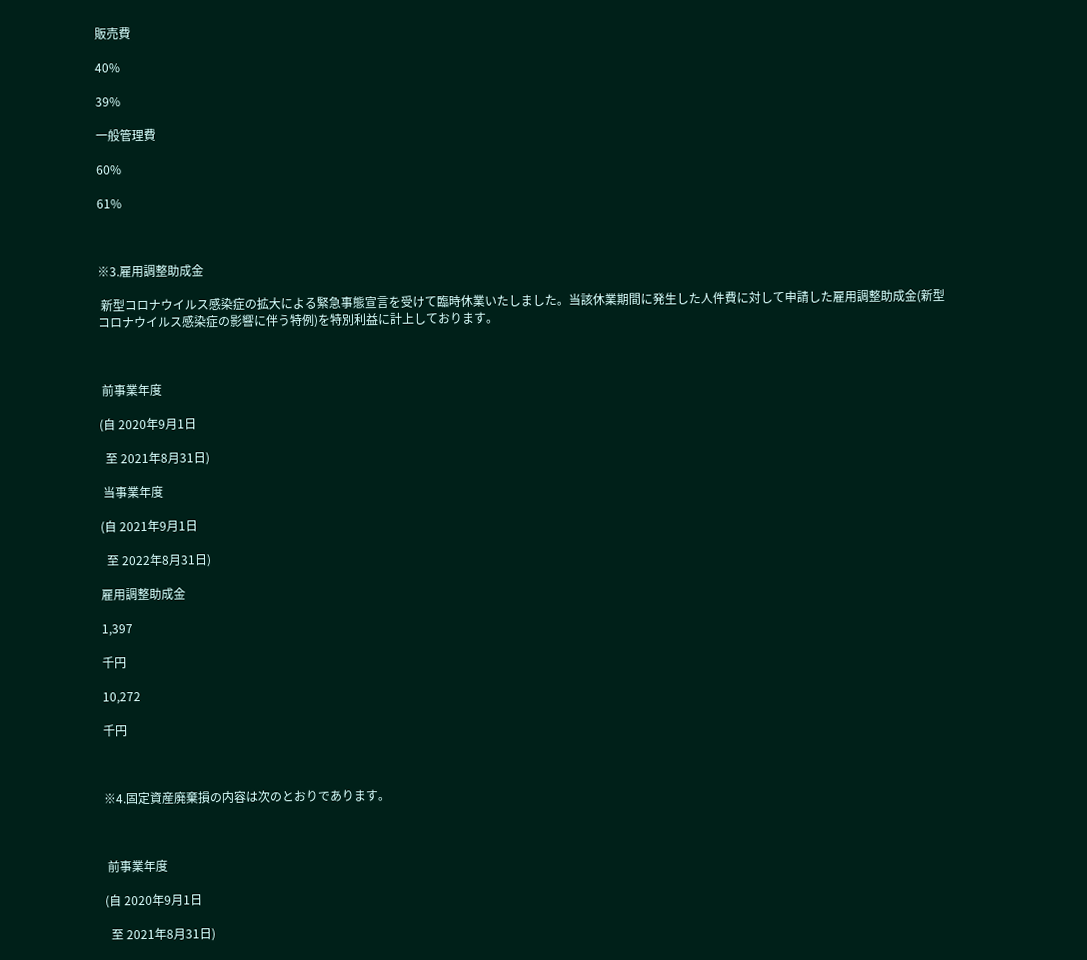販売費

40%

39%

一般管理費

60%

61%



※3.雇用調整助成金

 新型コロナウイルス感染症の拡大による緊急事態宣言を受けて臨時休業いたしました。当該休業期間に発生した人件費に対して申請した雇用調整助成金(新型コロナウイルス感染症の影響に伴う特例)を特別利益に計上しております。



 前事業年度

(自 2020年9月1日

  至 2021年8月31日)

 当事業年度

(自 2021年9月1日

  至 2022年8月31日)

雇用調整助成金

1,397

千円

10,272

千円



※4.固定資産廃棄損の内容は次のとおりであります。



 前事業年度

(自 2020年9月1日

  至 2021年8月31日)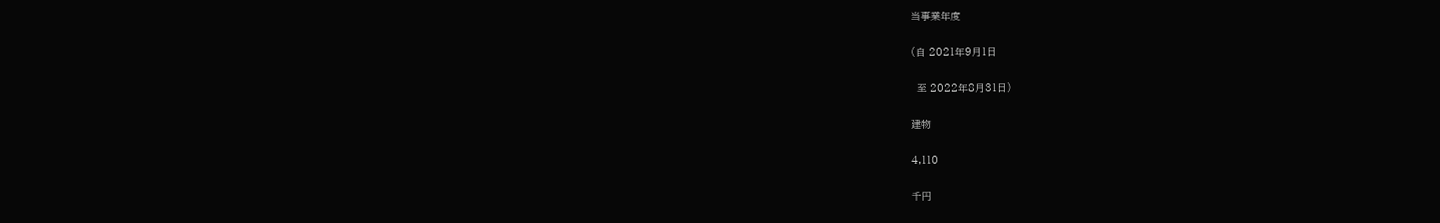当事業年度

(自 2021年9月1日

  至 2022年8月31日)

建物

4,110

千円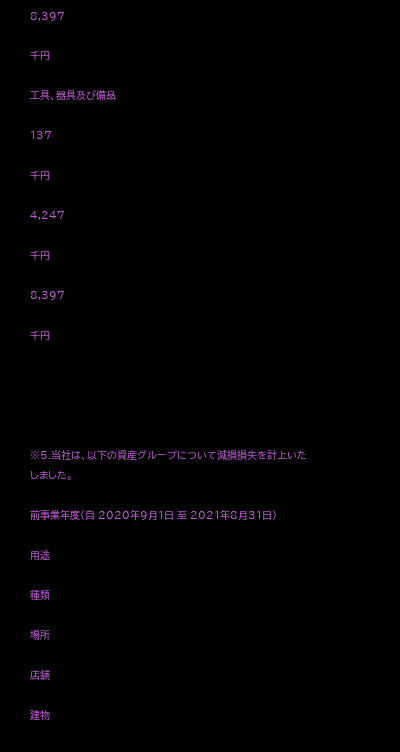8,397

千円

工具、器具及び備品

137

千円

4,247

千円

8,397

千円





※5.当社は、以下の資産グループについて減損損失を計上いたしました。

前事業年度(自 2020年9月1日 至 2021年8月31日)

用途

種類

場所

店舗

建物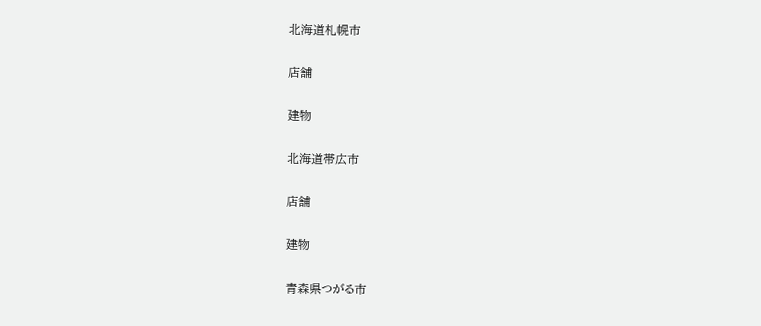北海道札幌市

店舗

建物

北海道帯広市

店舗

建物

青森県つがる市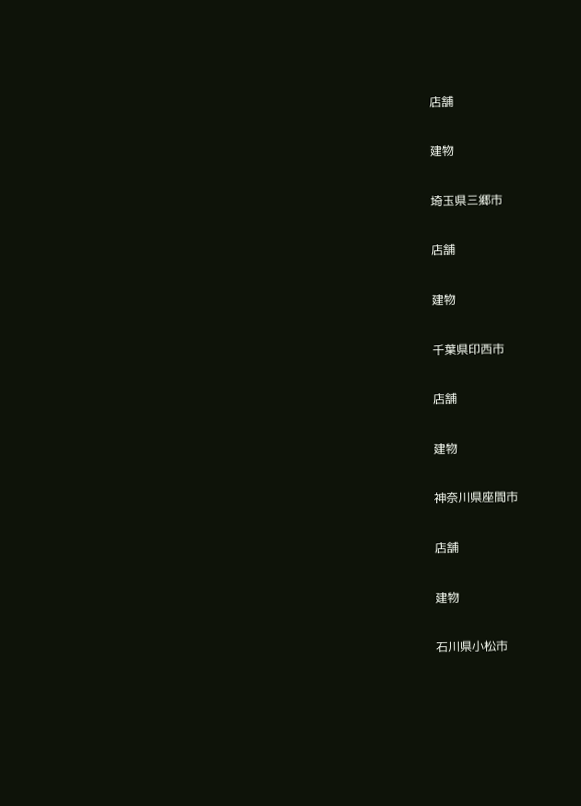店舗

建物

埼玉県三郷市

店舗

建物

千葉県印西市

店舗

建物

神奈川県座間市

店舗

建物

石川県小松市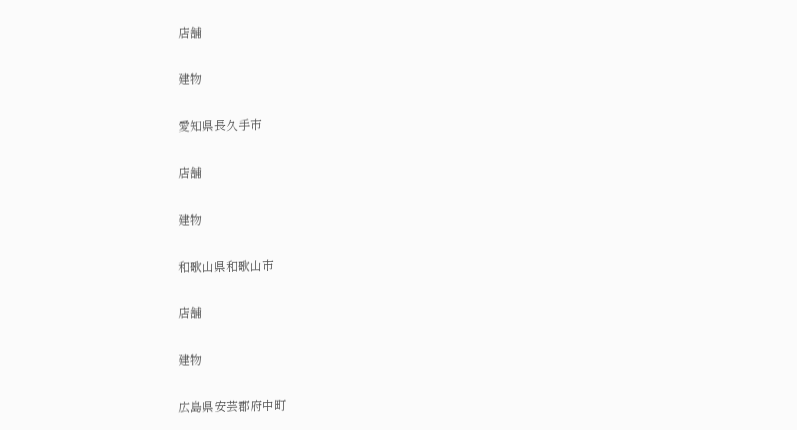店舗

建物

愛知県長久手市

店舗

建物

和歌山県和歌山市

店舗

建物

広島県安芸郡府中町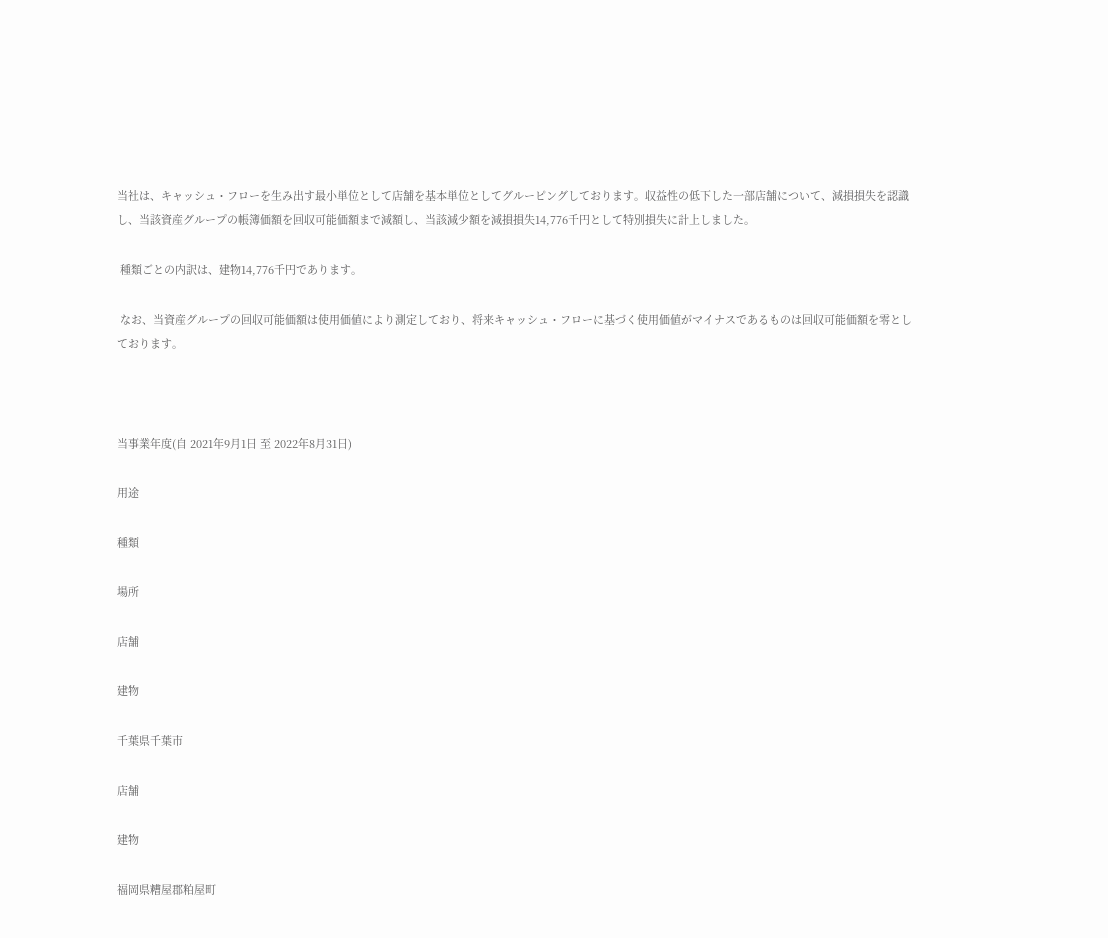当社は、キャッシュ・フローを生み出す最小単位として店舗を基本単位としてグルーピングしております。収益性の低下した一部店舗について、減損損失を認識し、当該資産グループの帳簿価額を回収可能価額まで減額し、当該減少額を減損損失14,776千円として特別損失に計上しました。

 種類ごとの内訳は、建物14,776千円であります。

 なお、当資産グループの回収可能価額は使用価値により測定しており、将来キャッシュ・フローに基づく使用価値がマイナスであるものは回収可能価額を零としております。



当事業年度(自 2021年9月1日 至 2022年8月31日)

用途

種類

場所

店舗

建物

千葉県千葉市

店舗

建物

福岡県糟屋郡粕屋町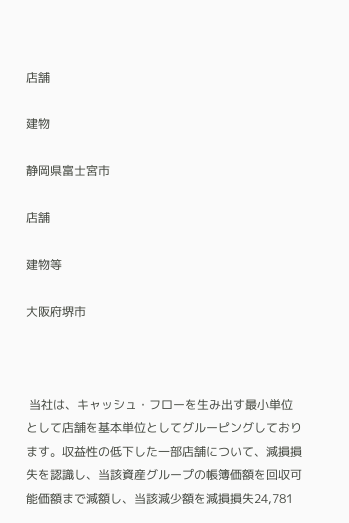店舗

建物

静岡県富士宮市

店舗

建物等

大阪府堺市



 当社は、キャッシュ・フローを生み出す最小単位として店舗を基本単位としてグルーピングしております。収益性の低下した一部店舗について、減損損失を認識し、当該資産グループの帳簿価額を回収可能価額まで減額し、当該減少額を減損損失24,781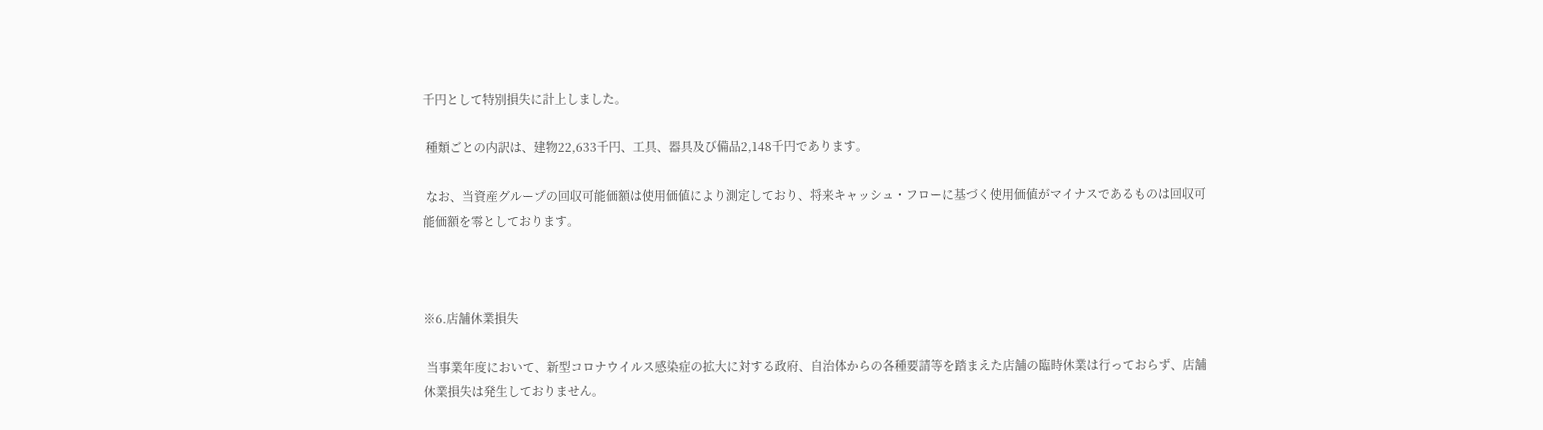千円として特別損失に計上しました。

 種類ごとの内訳は、建物22,633千円、工具、器具及び備品2,148千円であります。

 なお、当資産グループの回収可能価額は使用価値により測定しており、将来キャッシュ・フローに基づく使用価値がマイナスであるものは回収可能価額を零としております。



※6.店舗休業損失

 当事業年度において、新型コロナウイルス感染症の拡大に対する政府、自治体からの各種要請等を踏まえた店舗の臨時休業は行っておらず、店舗休業損失は発生しておりません。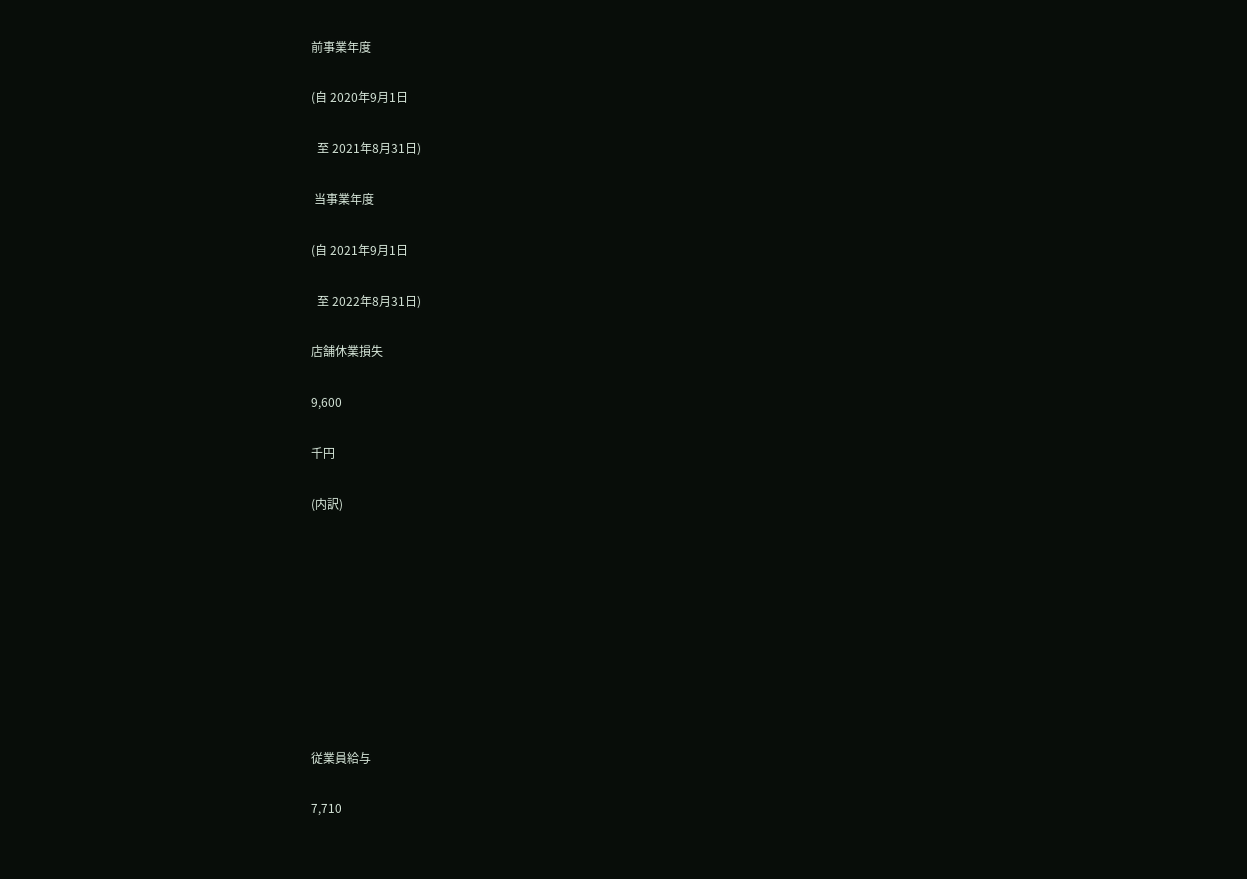前事業年度

(自 2020年9月1日

  至 2021年8月31日)

 当事業年度

(自 2021年9月1日

  至 2022年8月31日)

店舗休業損失

9,600

千円

(内訳)









従業員給与

7,710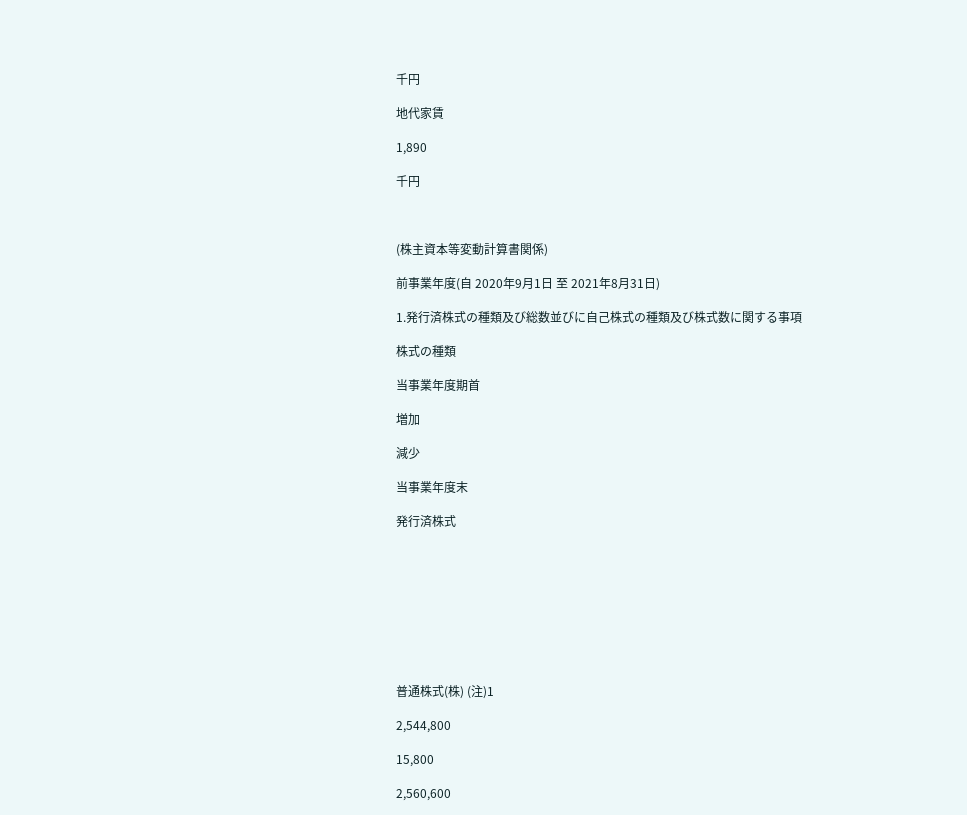千円

地代家賃

1,890

千円



(株主資本等変動計算書関係)

前事業年度(自 2020年9月1日 至 2021年8月31日)

1.発行済株式の種類及び総数並びに自己株式の種類及び株式数に関する事項

株式の種類

当事業年度期首

増加

減少

当事業年度末

発行済株式









普通株式(株) (注)1

2,544,800

15,800

2,560,600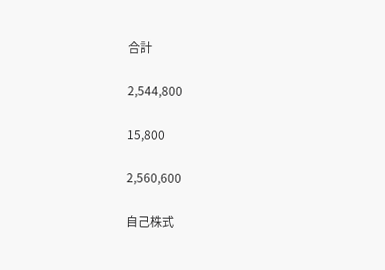合計

2,544,800

15,800

2,560,600

自己株式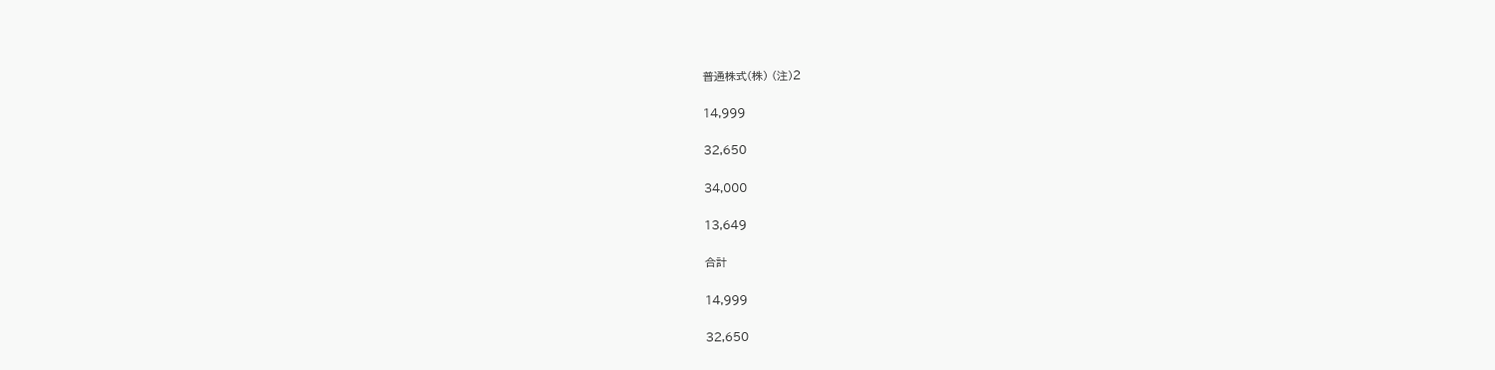普通株式(株) (注)2

14,999

32,650

34,000

13,649

合計

14,999

32,650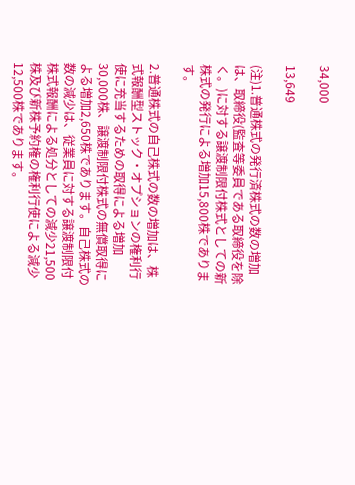34,000

13,649

(注)1.普通株式の発行済株式の数の増加は、取締役(監査等委員である取締役を除く。)に対する譲渡制限付株式としての新株式の発行による増加15,800株であります。

2.普通株式の自己株式の数の増加は、株式報酬型ストック・オプションの権利行使に充当するための取得による増加30,000株、譲渡制限付株式の無償取得による増加2,650株であります。自己株式の数の減少は、従業員に対する譲渡制限付株式報酬による処分としての減少21,500株及び新株予約権の権利行使による減少12,500株であります。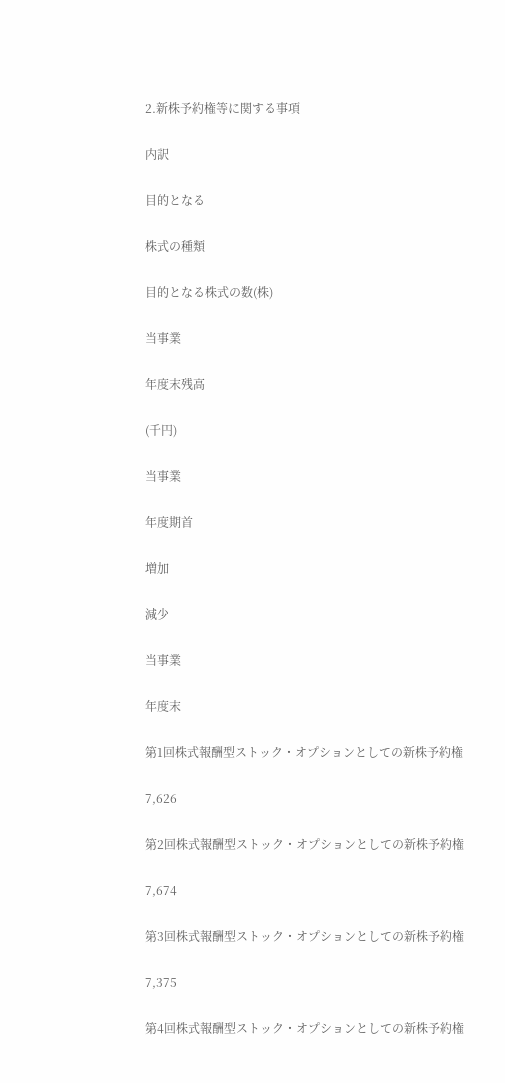2.新株予約権等に関する事項

内訳

目的となる

株式の種類

目的となる株式の数(株)

当事業

年度末残高

(千円)

当事業

年度期首

増加

減少

当事業

年度末

第1回株式報酬型ストック・オプションとしての新株予約権

7,626

第2回株式報酬型ストック・オプションとしての新株予約権

7,674

第3回株式報酬型ストック・オプションとしての新株予約権

7,375

第4回株式報酬型ストック・オプションとしての新株予約権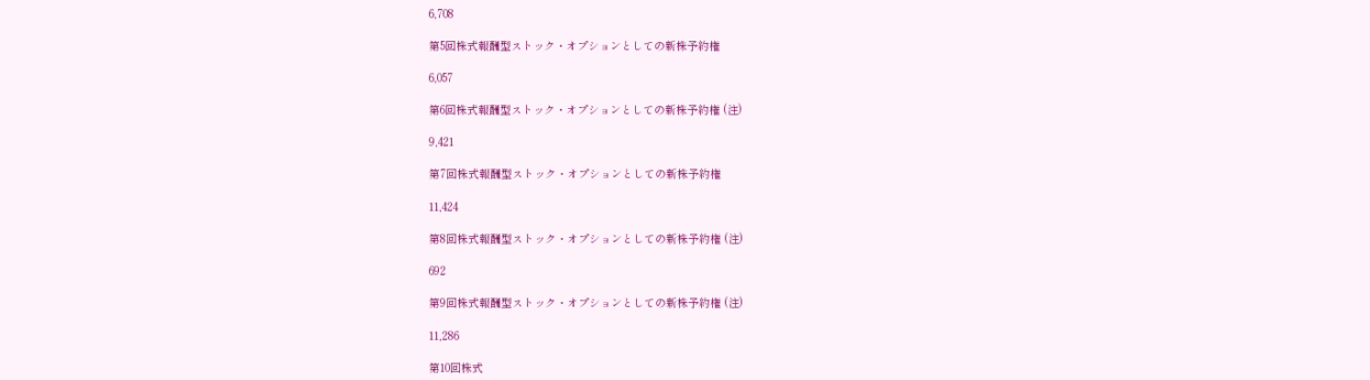6,708

第5回株式報酬型ストック・オプションとしての新株予約権

6,057

第6回株式報酬型ストック・オプションとしての新株予約権 (注)

9,421

第7回株式報酬型ストック・オプションとしての新株予約権

11,424

第8回株式報酬型ストック・オプションとしての新株予約権 (注)

692

第9回株式報酬型ストック・オプションとしての新株予約権 (注)

11,286

第10回株式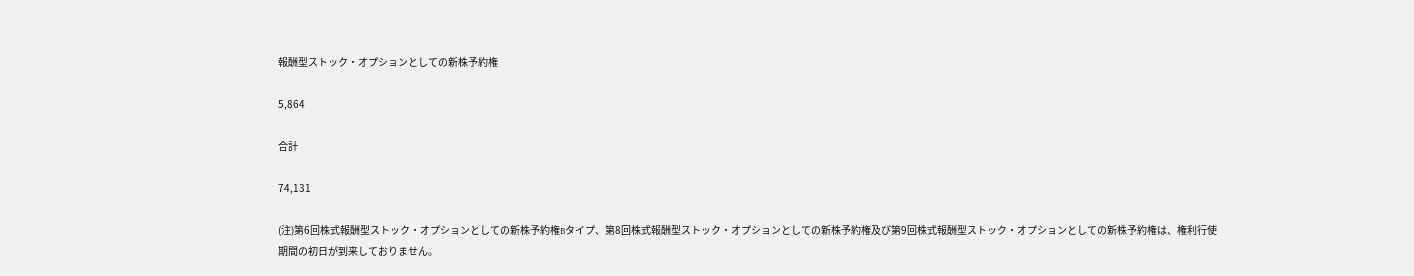報酬型ストック・オプションとしての新株予約権

5,864

合計

74,131

(注)第6回株式報酬型ストック・オプションとしての新株予約権Bタイプ、第8回株式報酬型ストック・オプションとしての新株予約権及び第9回株式報酬型ストック・オプションとしての新株予約権は、権利行使期間の初日が到来しておりません。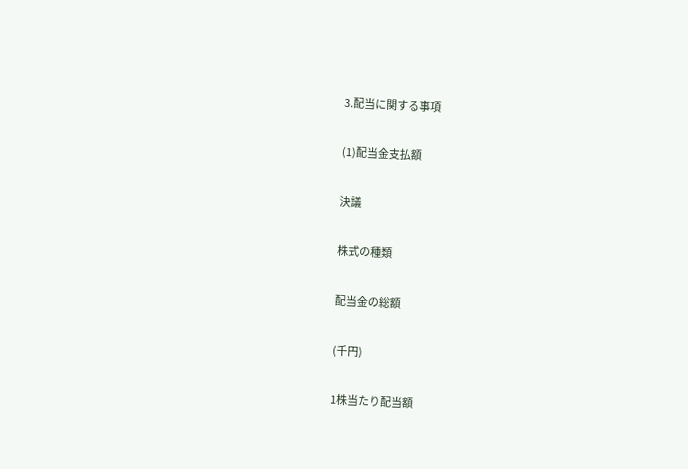3.配当に関する事項

(1)配当金支払額

決議

株式の種類

配当金の総額

(千円)

1株当たり配当額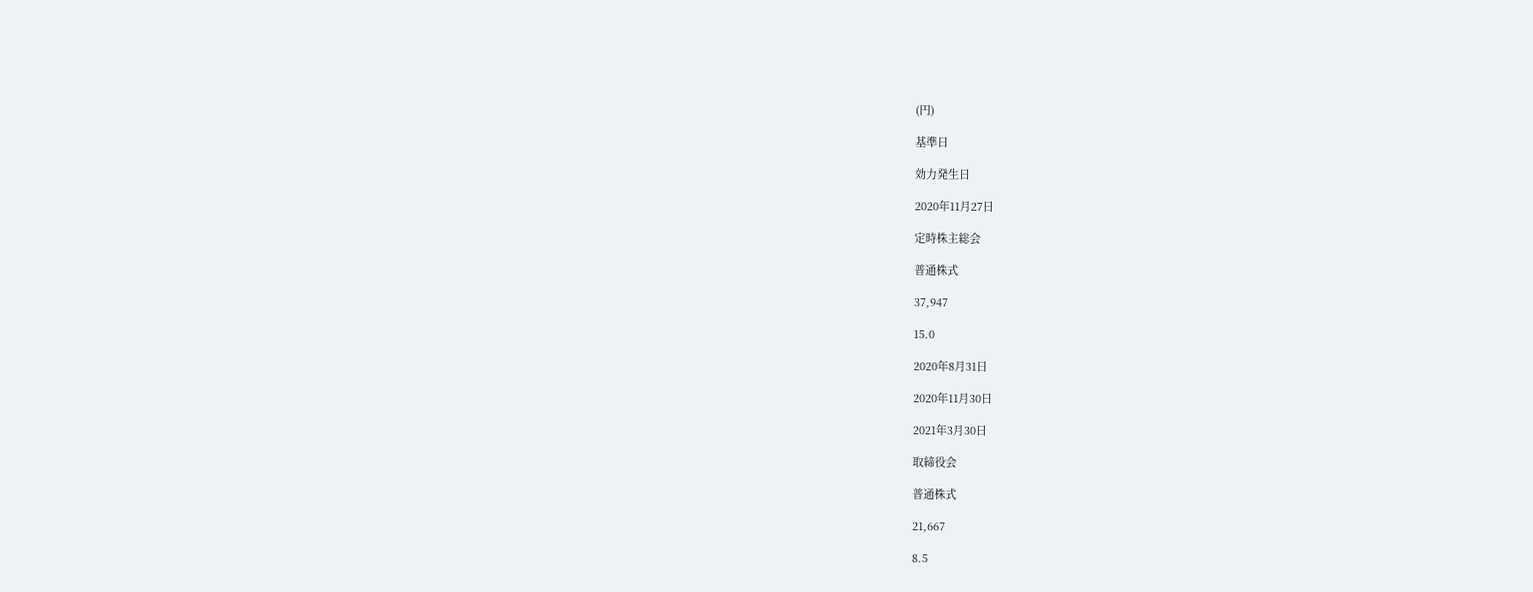(円)

基準日

効力発生日

2020年11月27日

定時株主総会

普通株式

37,947

15.0

2020年8月31日

2020年11月30日

2021年3月30日

取締役会

普通株式

21,667

8.5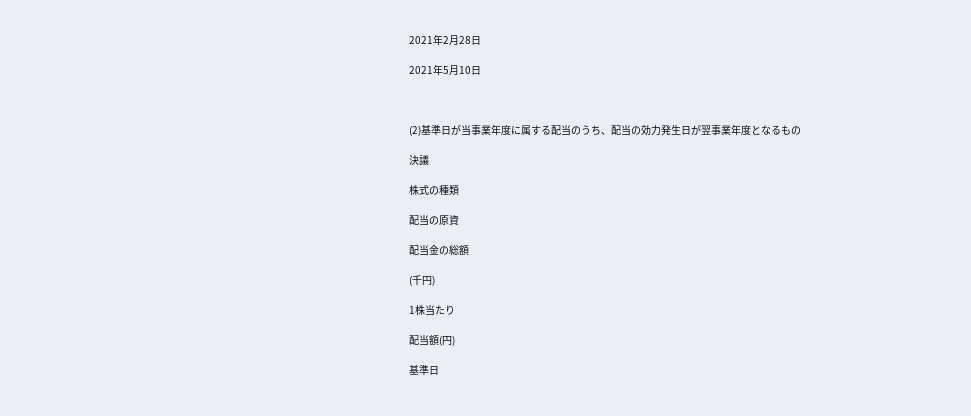2021年2月28日

2021年5月10日



(2)基準日が当事業年度に属する配当のうち、配当の効力発生日が翌事業年度となるもの

決議

株式の種類

配当の原資

配当金の総額

(千円)

1株当たり

配当額(円)

基準日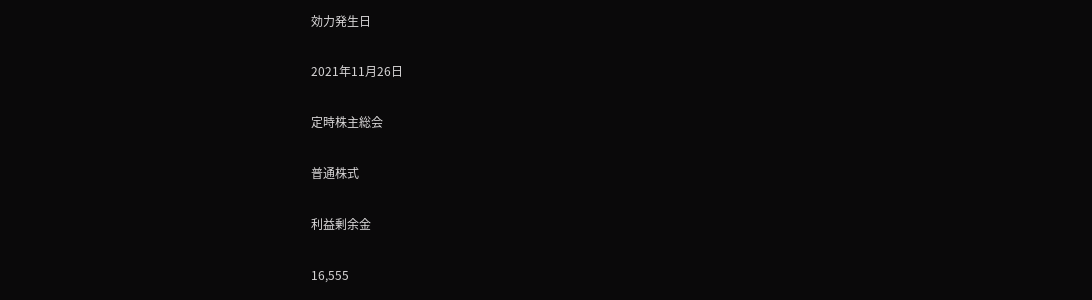効力発生日

2021年11月26日

定時株主総会

普通株式

利益剰余金

16,555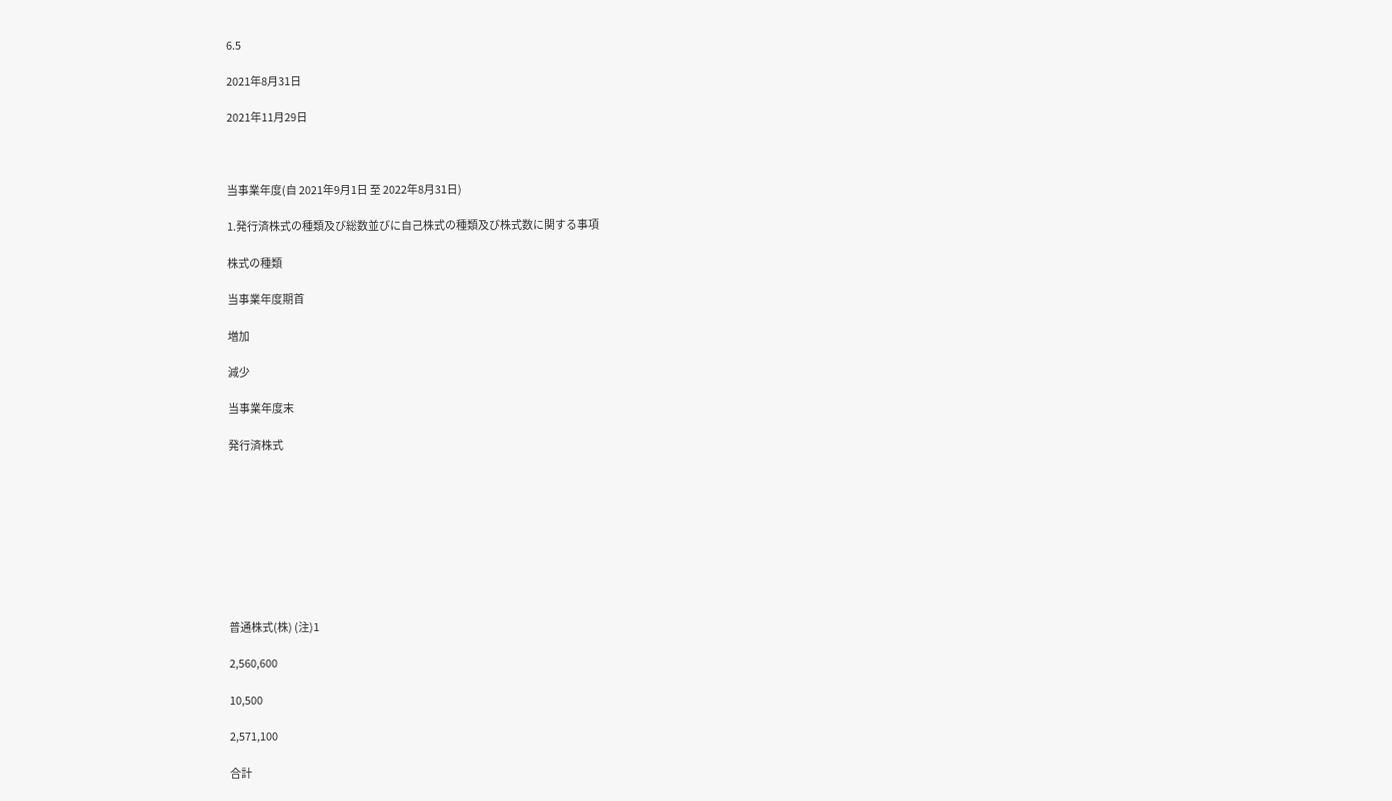6.5

2021年8月31日

2021年11月29日



当事業年度(自 2021年9月1日 至 2022年8月31日)

1.発行済株式の種類及び総数並びに自己株式の種類及び株式数に関する事項

株式の種類

当事業年度期首

増加

減少

当事業年度末

発行済株式









普通株式(株) (注)1

2,560,600

10,500

2,571,100

合計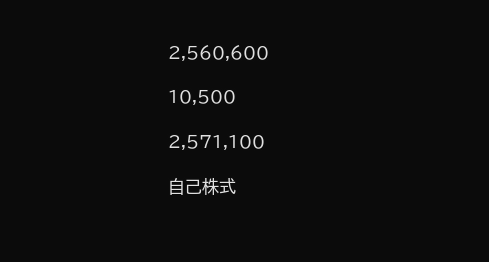2,560,600

10,500

2,571,100

自己株式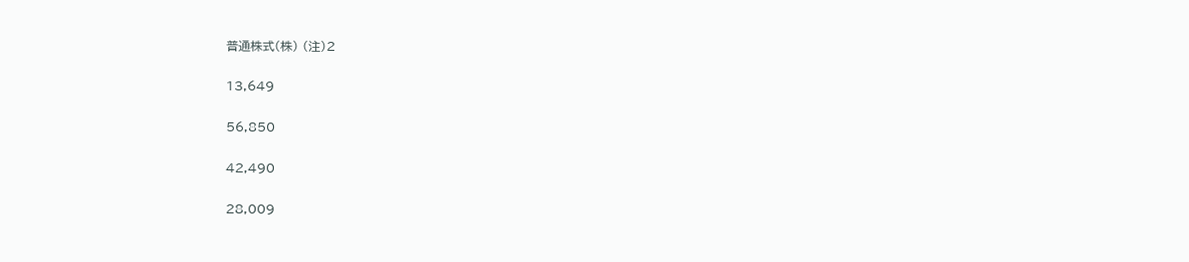普通株式(株) (注)2

13,649

56,850

42,490

28,009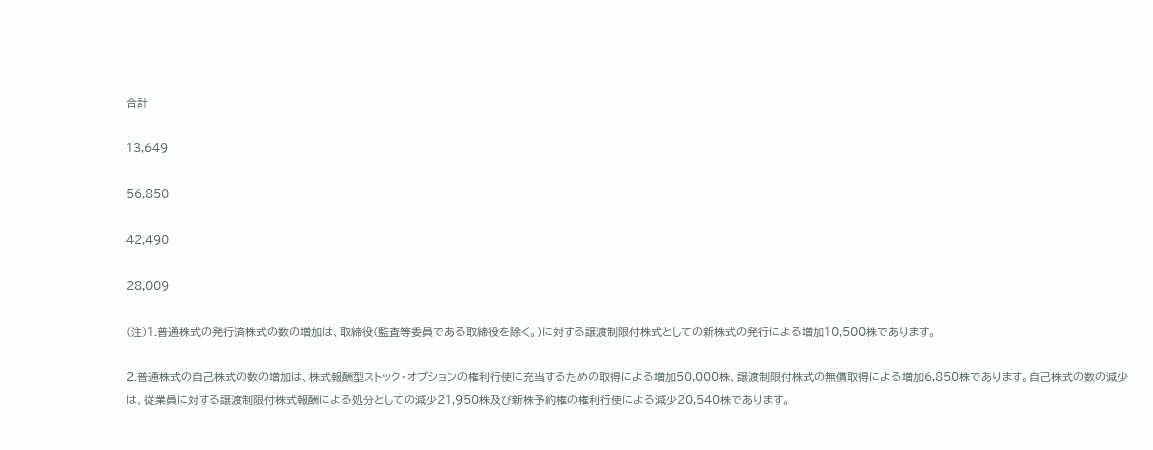合計

13,649

56,850

42,490

28,009

(注)1.普通株式の発行済株式の数の増加は、取締役(監査等委員である取締役を除く。)に対する譲渡制限付株式としての新株式の発行による増加10,500株であります。

2.普通株式の自己株式の数の増加は、株式報酬型ストック・オプションの権利行使に充当するための取得による増加50,000株、譲渡制限付株式の無償取得による増加6,850株であります。自己株式の数の減少は、従業員に対する譲渡制限付株式報酬による処分としての減少21,950株及び新株予約権の権利行使による減少20,540株であります。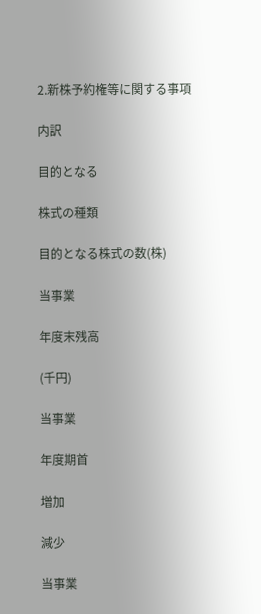2.新株予約権等に関する事項

内訳

目的となる

株式の種類

目的となる株式の数(株)

当事業

年度末残高

(千円)

当事業

年度期首

増加

減少

当事業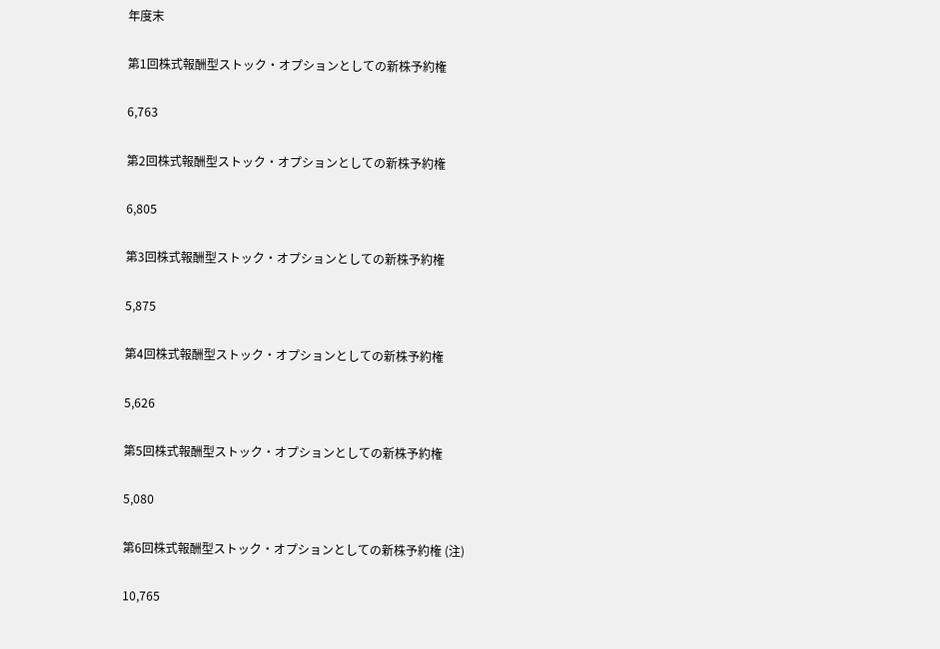年度末

第1回株式報酬型ストック・オプションとしての新株予約権

6,763

第2回株式報酬型ストック・オプションとしての新株予約権

6,805

第3回株式報酬型ストック・オプションとしての新株予約権

5,875

第4回株式報酬型ストック・オプションとしての新株予約権

5,626

第5回株式報酬型ストック・オプションとしての新株予約権

5,080

第6回株式報酬型ストック・オプションとしての新株予約権 (注)

10,765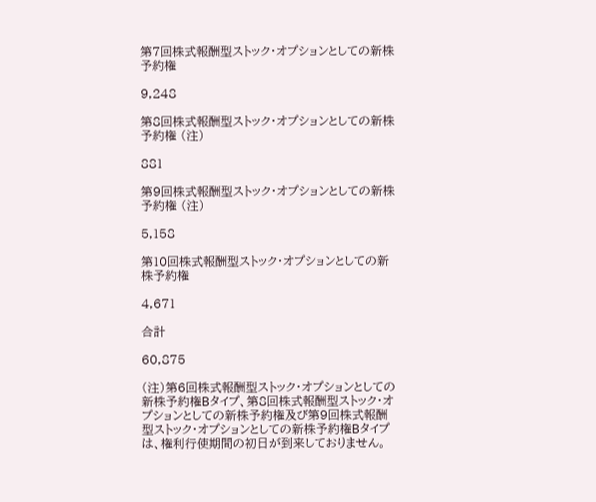第7回株式報酬型ストック・オプションとしての新株予約権

9,248

第8回株式報酬型ストック・オプションとしての新株予約権 (注)

881

第9回株式報酬型ストック・オプションとしての新株予約権 (注)

5,158

第10回株式報酬型ストック・オプションとしての新株予約権

4,671

合計

60,875

(注)第6回株式報酬型ストック・オプションとしての新株予約権Bタイプ、第8回株式報酬型ストック・オプションとしての新株予約権及び第9回株式報酬型ストック・オプションとしての新株予約権Bタイプは、権利行使期間の初日が到来しておりません。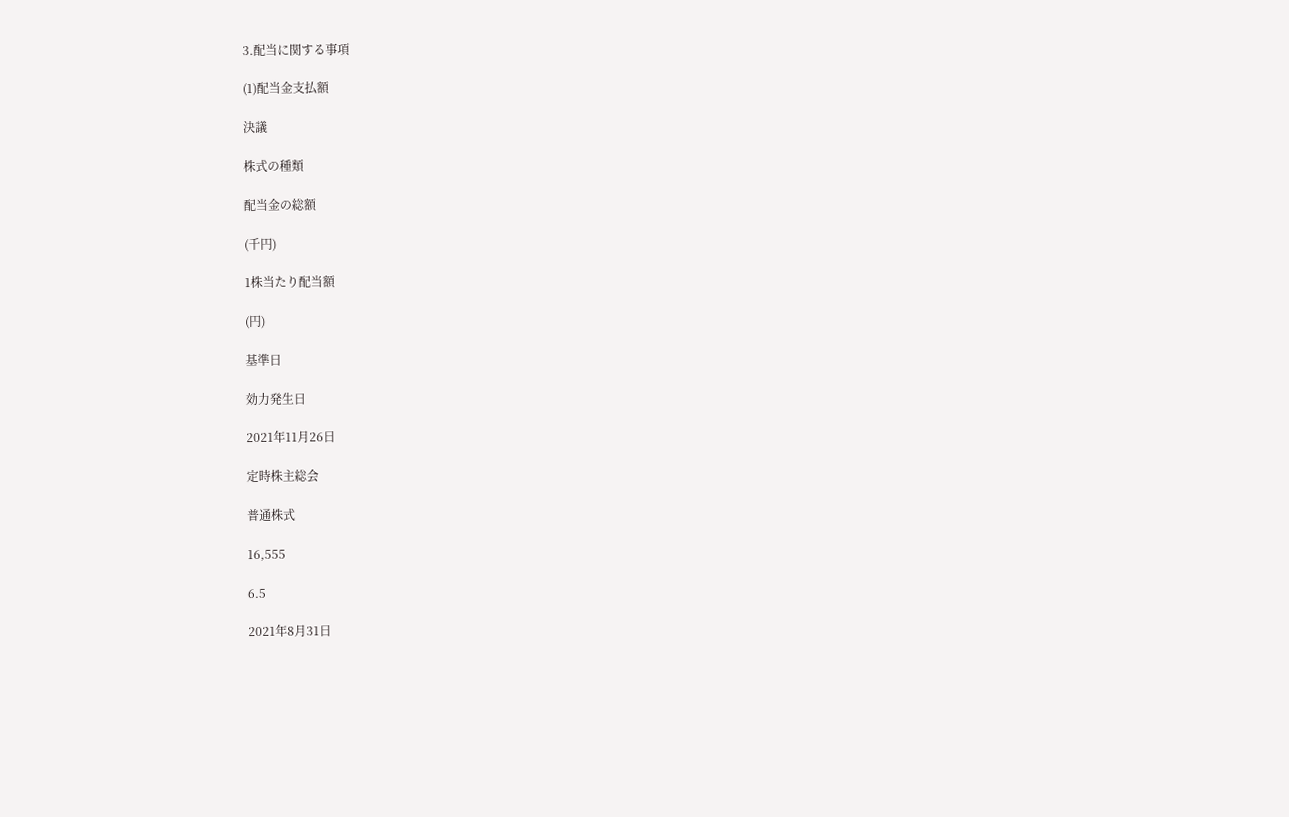3.配当に関する事項

(1)配当金支払額

決議

株式の種類

配当金の総額

(千円)

1株当たり配当額

(円)

基準日

効力発生日

2021年11月26日

定時株主総会

普通株式

16,555

6.5

2021年8月31日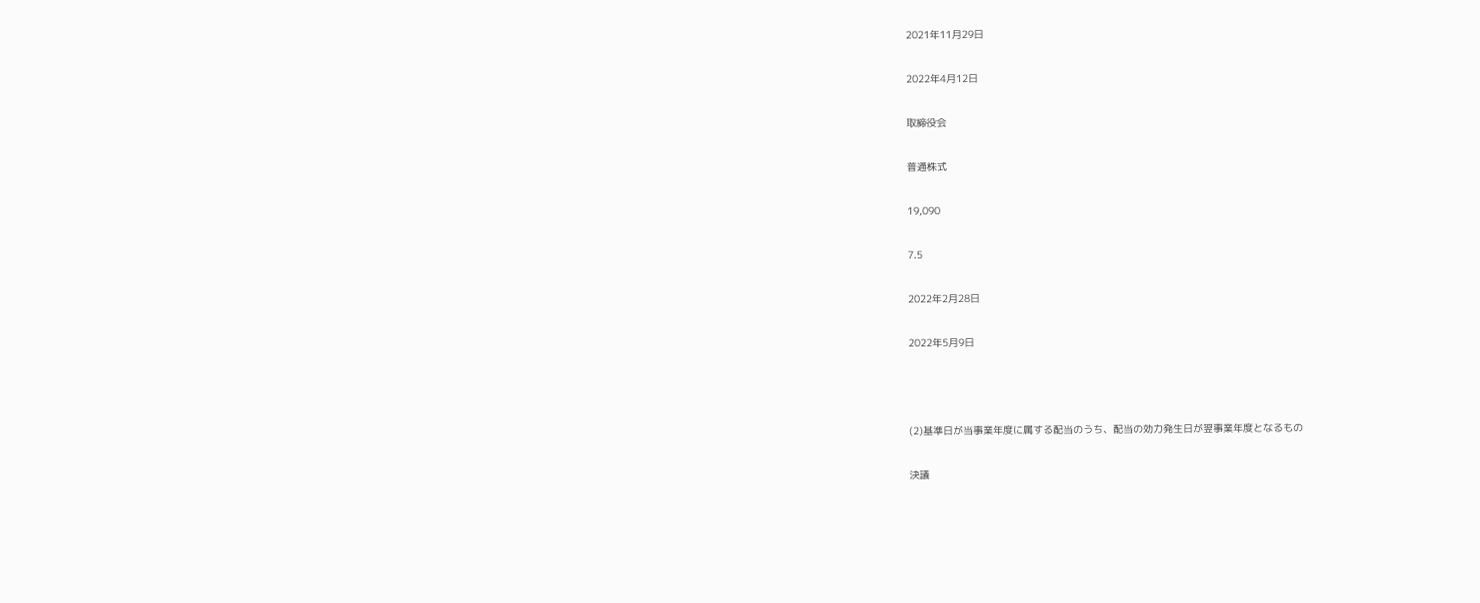2021年11月29日

2022年4月12日

取締役会

普通株式

19,090

7.5

2022年2月28日

2022年5月9日



(2)基準日が当事業年度に属する配当のうち、配当の効力発生日が翌事業年度となるもの

決議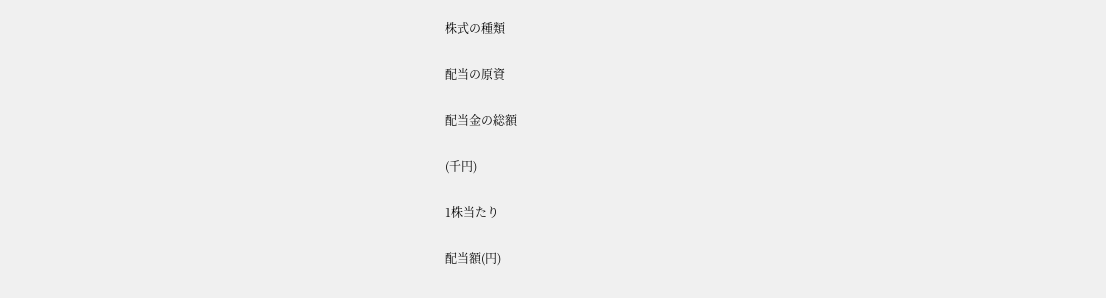株式の種類

配当の原資

配当金の総額

(千円)

1株当たり

配当額(円)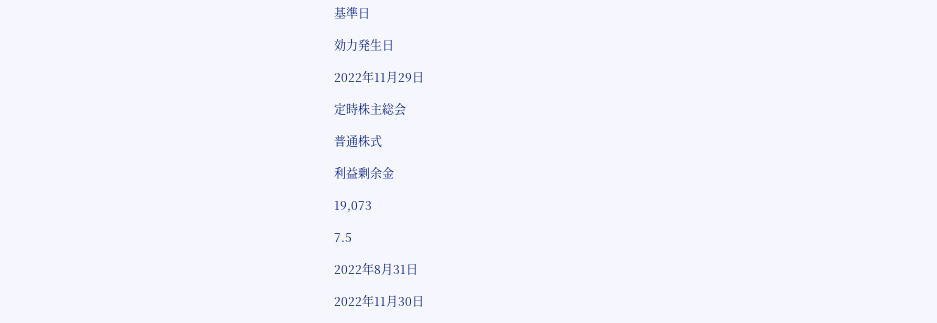基準日

効力発生日

2022年11月29日

定時株主総会

普通株式

利益剰余金

19,073

7.5

2022年8月31日

2022年11月30日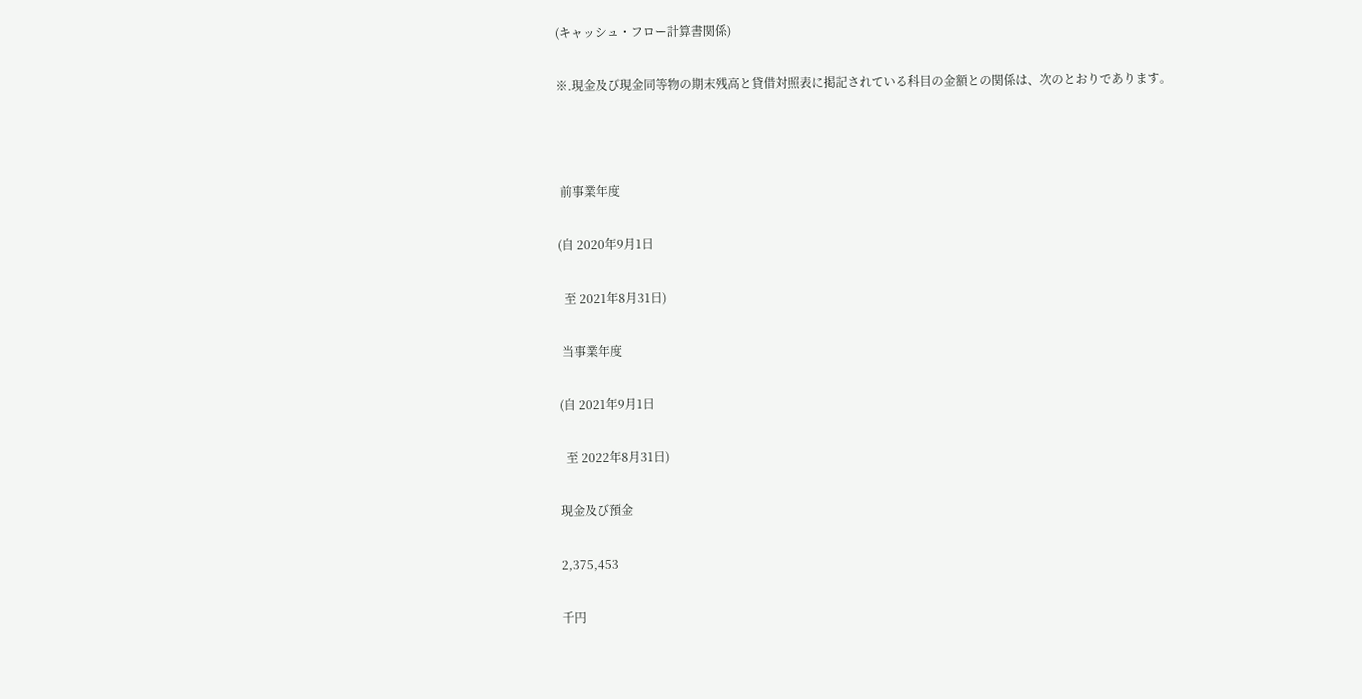(キャッシュ・フロー計算書関係)

※.現金及び現金同等物の期末残高と貸借対照表に掲記されている科目の金額との関係は、次のとおりであります。



 前事業年度

(自 2020年9月1日

  至 2021年8月31日)

 当事業年度

(自 2021年9月1日

  至 2022年8月31日)

現金及び預金

2,375,453

千円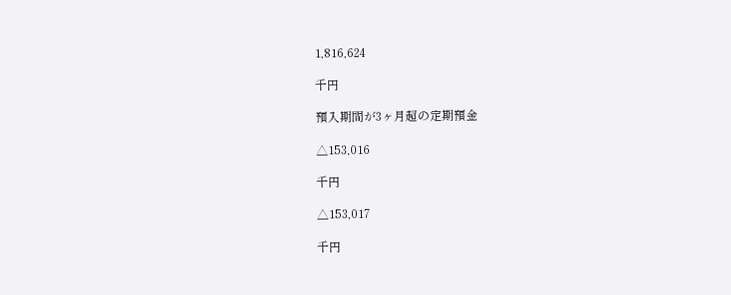1,816,624

千円

預入期間が3ヶ月超の定期預金

△153,016

千円

△153,017

千円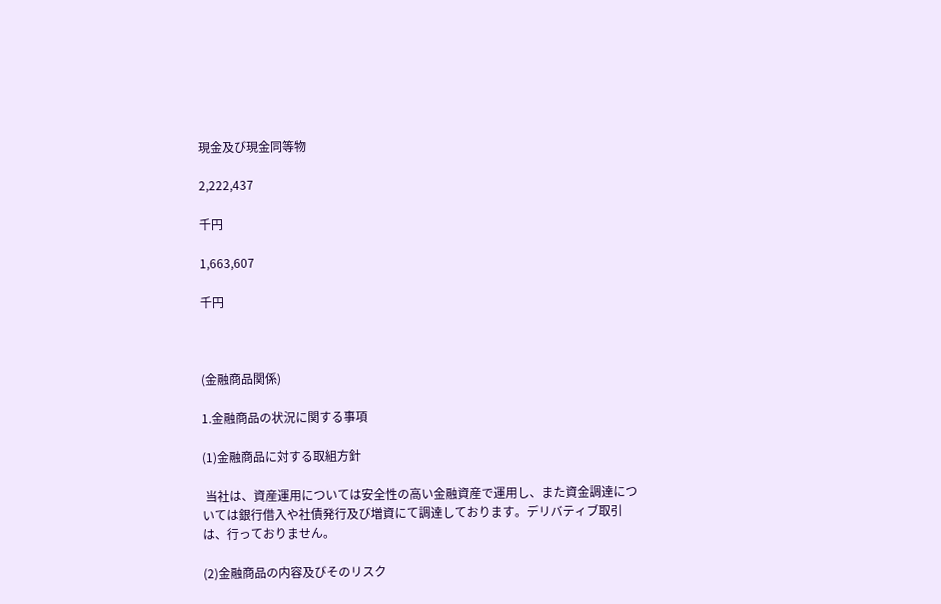現金及び現金同等物

2,222,437

千円

1,663,607

千円



(金融商品関係)

1.金融商品の状況に関する事項

(1)金融商品に対する取組方針

 当社は、資産運用については安全性の高い金融資産で運用し、また資金調達については銀行借入や社債発行及び増資にて調達しております。デリバティブ取引は、行っておりません。

(2)金融商品の内容及びそのリスク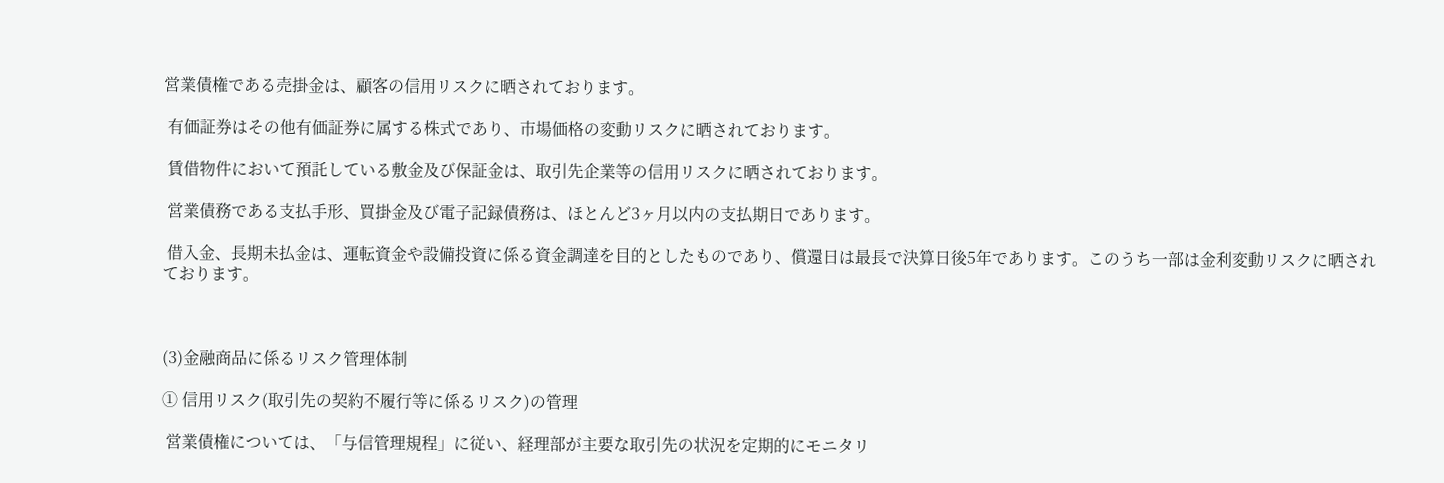営業債権である売掛金は、顧客の信用リスクに晒されております。

 有価証券はその他有価証券に属する株式であり、市場価格の変動リスクに晒されております。

 賃借物件において預託している敷金及び保証金は、取引先企業等の信用リスクに晒されております。

 営業債務である支払手形、買掛金及び電子記録債務は、ほとんど3ヶ月以内の支払期日であります。

 借入金、長期未払金は、運転資金や設備投資に係る資金調達を目的としたものであり、償還日は最長で決算日後5年であります。このうち一部は金利変動リスクに晒されております。



(3)金融商品に係るリスク管理体制

① 信用リスク(取引先の契約不履行等に係るリスク)の管理

 営業債権については、「与信管理規程」に従い、経理部が主要な取引先の状況を定期的にモニタリ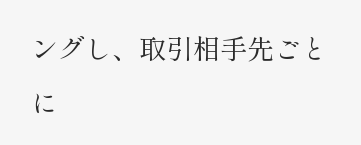ングし、取引相手先ごとに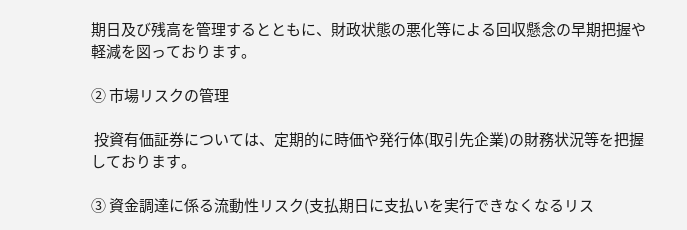期日及び残高を管理するとともに、財政状態の悪化等による回収懸念の早期把握や軽減を図っております。

② 市場リスクの管理

 投資有価証券については、定期的に時価や発行体(取引先企業)の財務状況等を把握しております。

③ 資金調達に係る流動性リスク(支払期日に支払いを実行できなくなるリス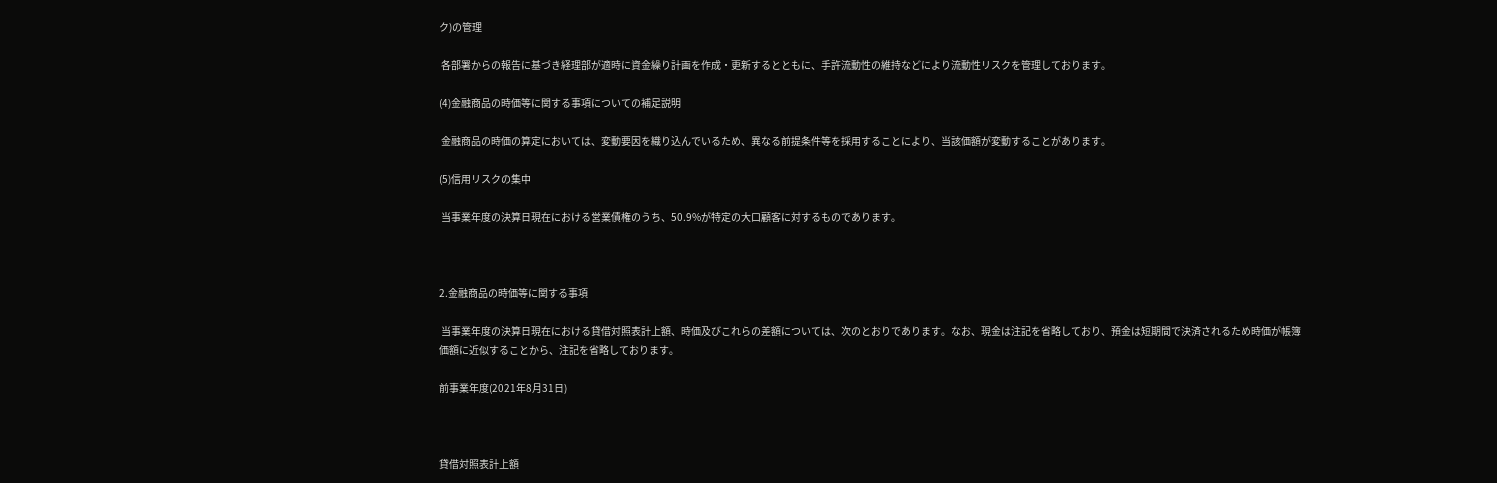ク)の管理

 各部署からの報告に基づき経理部が適時に資金繰り計画を作成・更新するとともに、手許流動性の維持などにより流動性リスクを管理しております。

(4)金融商品の時価等に関する事項についての補足説明

 金融商品の時価の算定においては、変動要因を織り込んでいるため、異なる前提条件等を採用することにより、当該価額が変動することがあります。

(5)信用リスクの集中

 当事業年度の決算日現在における営業債権のうち、50.9%が特定の大口顧客に対するものであります。



2.金融商品の時価等に関する事項

 当事業年度の決算日現在における貸借対照表計上額、時価及びこれらの差額については、次のとおりであります。なお、現金は注記を省略しており、預金は短期間で決済されるため時価が帳簿価額に近似することから、注記を省略しております。

前事業年度(2021年8月31日)



貸借対照表計上額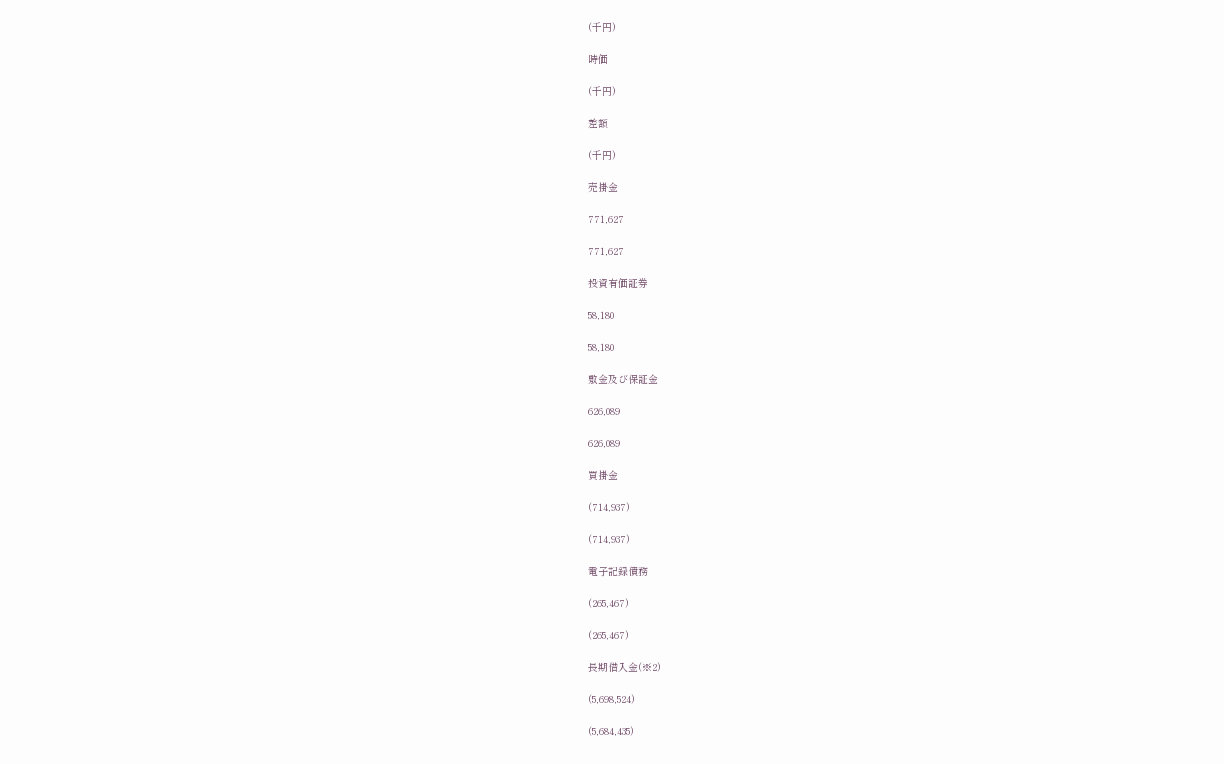(千円)

時価

(千円)

差額

(千円)

売掛金

771,627

771,627

投資有価証券

58,180

58,180

敷金及び保証金

626,089

626,089

買掛金

(714,937)

(714,937)

電子記録債務

(265,467)

(265,467)

長期借入金(※2)

(5,698,524)

(5,684,435)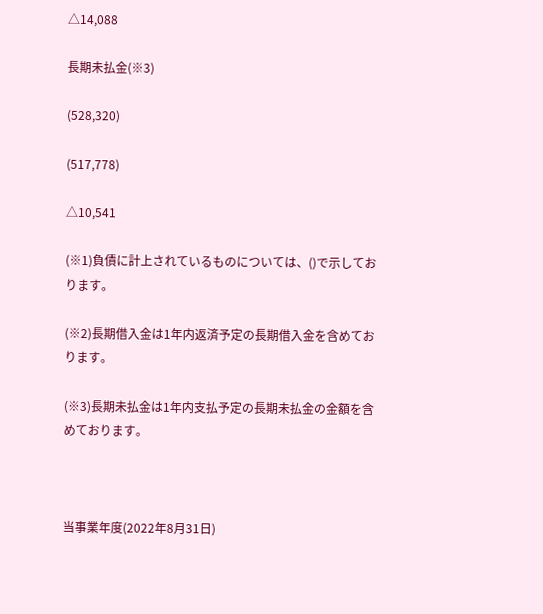△14,088

長期未払金(※3)

(528,320)

(517,778)

△10,541

(※1)負債に計上されているものについては、()で示しております。

(※2)長期借入金は1年内返済予定の長期借入金を含めております。

(※3)長期未払金は1年内支払予定の長期未払金の金額を含めております。



当事業年度(2022年8月31日)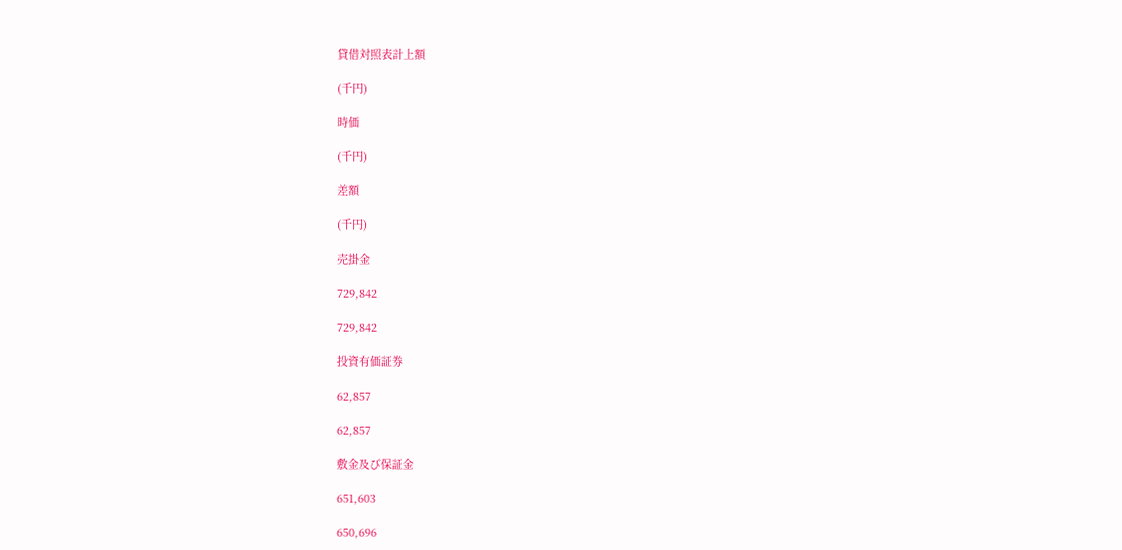貸借対照表計上額

(千円)

時価

(千円)

差額

(千円)

売掛金

729,842

729,842

投資有価証券

62,857

62,857

敷金及び保証金

651,603

650,696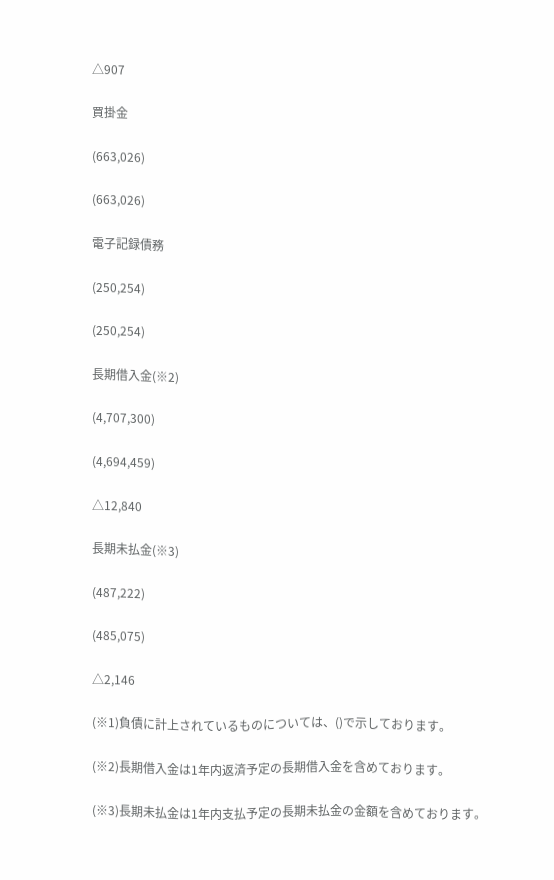△907

買掛金

(663,026)

(663,026)

電子記録債務

(250,254)

(250,254)

長期借入金(※2)

(4,707,300)

(4,694,459)

△12,840

長期未払金(※3)

(487,222)

(485,075)

△2,146

(※1)負債に計上されているものについては、()で示しております。

(※2)長期借入金は1年内返済予定の長期借入金を含めております。

(※3)長期未払金は1年内支払予定の長期未払金の金額を含めております。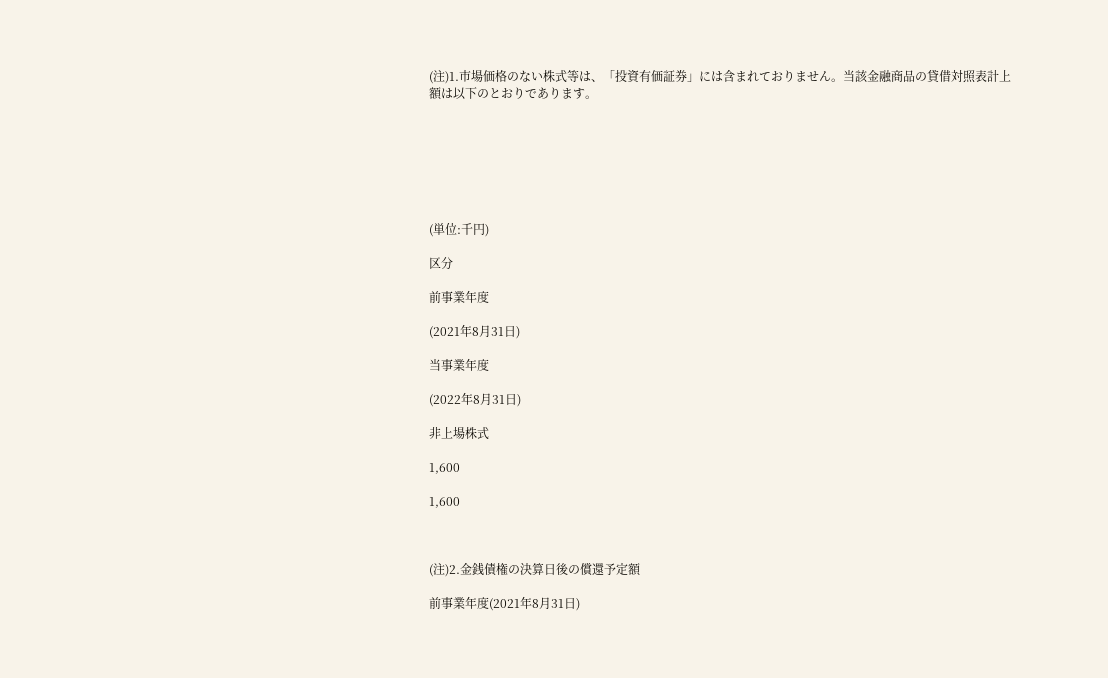(注)1.市場価格のない株式等は、「投資有価証券」には含まれておりません。当該金融商品の貸借対照表計上額は以下のとおりであります。







(単位:千円)

区分

前事業年度

(2021年8月31日)

当事業年度

(2022年8月31日)

非上場株式

1,600

1,600



(注)2.金銭債権の決算日後の償還予定額

前事業年度(2021年8月31日)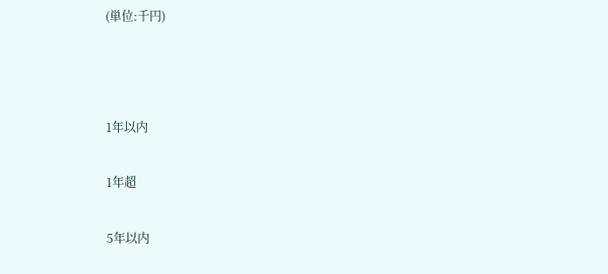(単位:千円)



1年以内

1年超

5年以内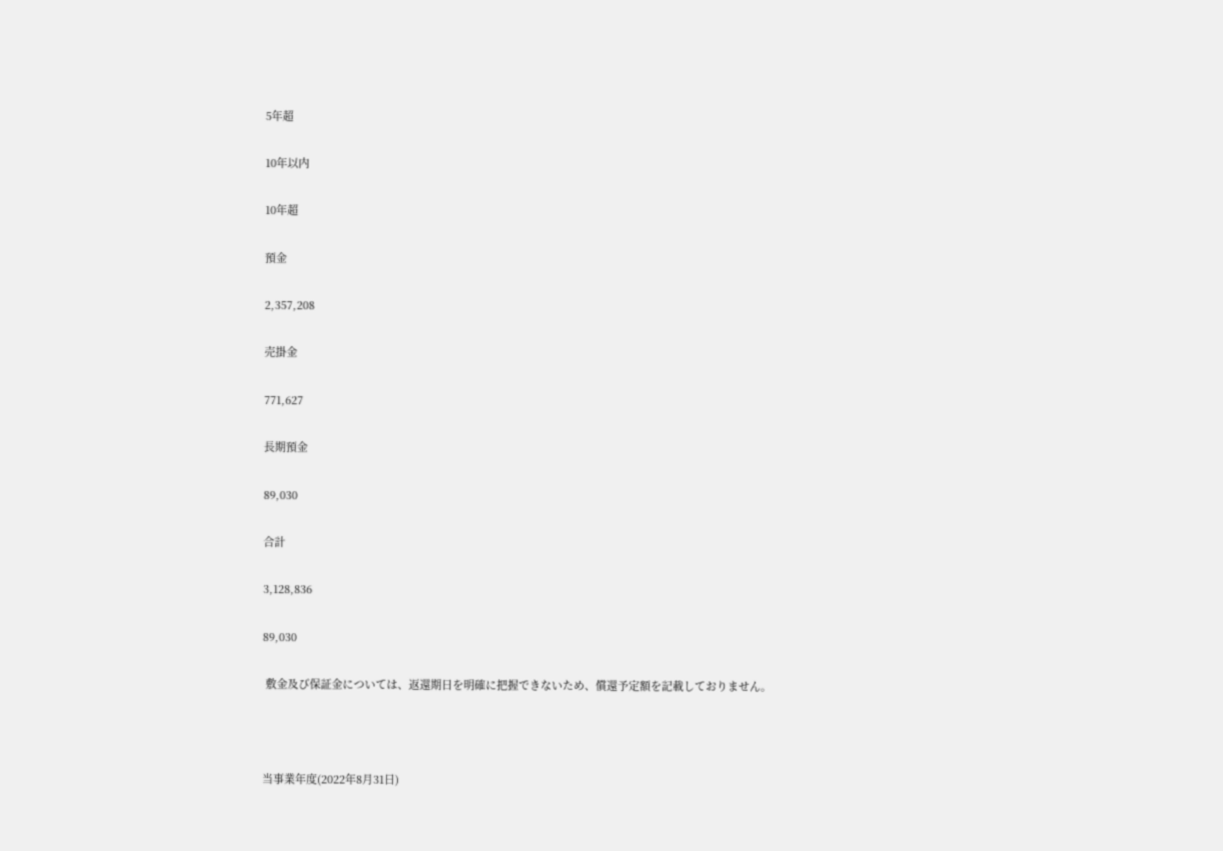5年超

10年以内

10年超

預金

2,357,208

売掛金

771,627

長期預金

89,030

合計

3,128,836

89,030

 敷金及び保証金については、返還期日を明確に把握できないため、償還予定額を記載しておりません。



当事業年度(2022年8月31日)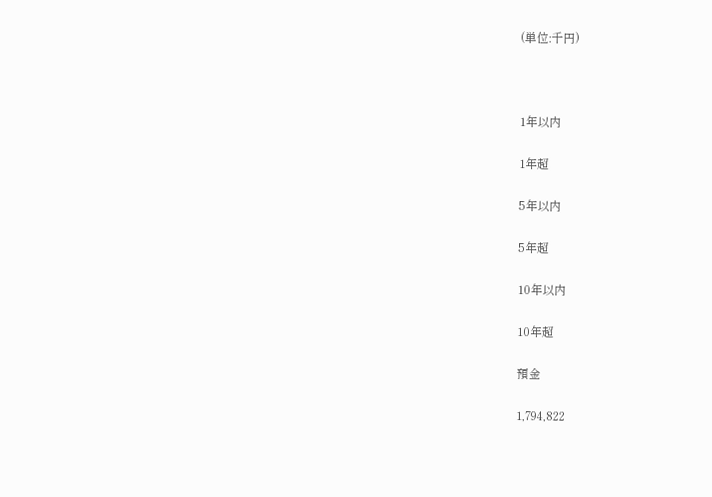(単位:千円)



1年以内

1年超

5年以内

5年超

10年以内

10年超

預金

1,794,822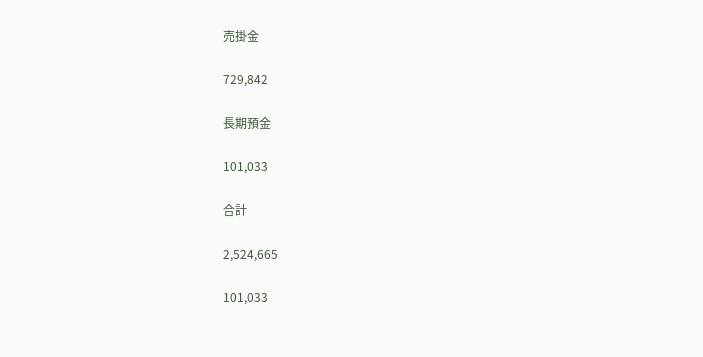売掛金

729,842

長期預金

101,033

合計

2,524,665

101,033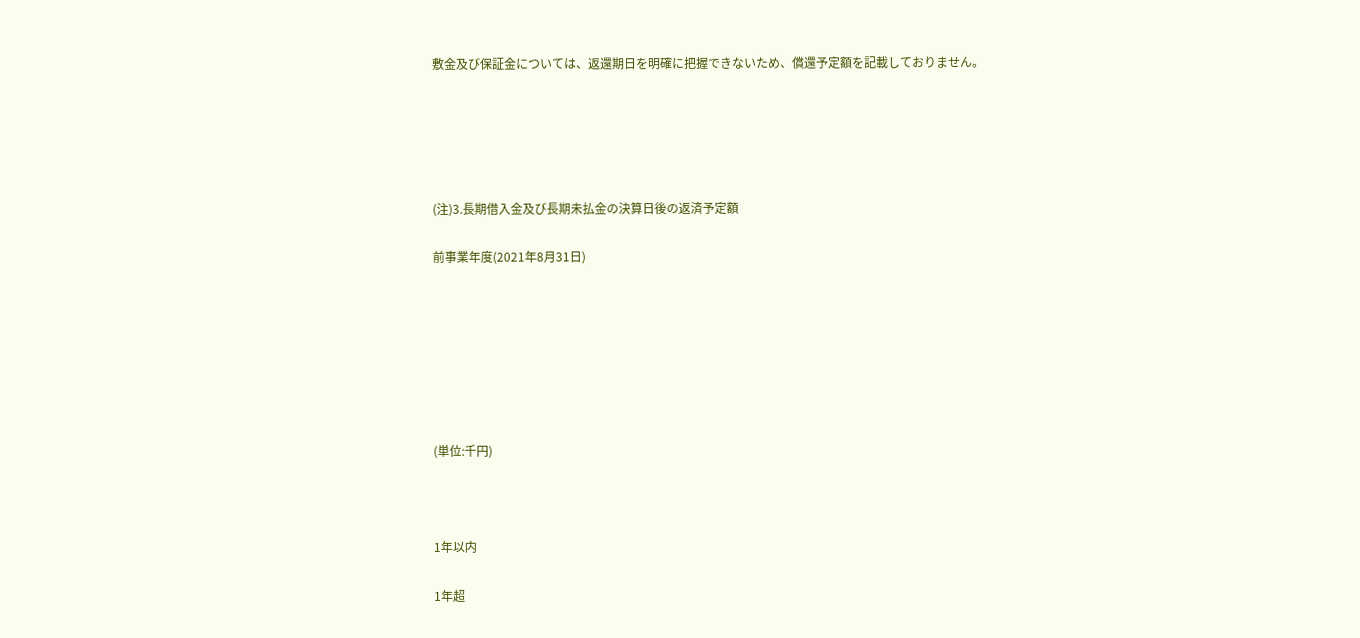敷金及び保証金については、返還期日を明確に把握できないため、償還予定額を記載しておりません。





(注)3.長期借入金及び長期未払金の決算日後の返済予定額

前事業年度(2021年8月31日)







(単位:千円)



1年以内

1年超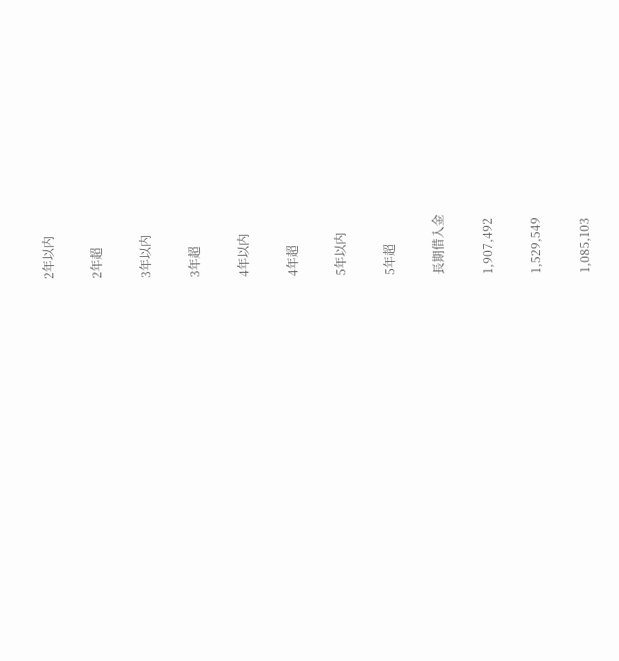2年以内

2年超

3年以内

3年超

4年以内

4年超

5年以内

5年超

長期借入金

1,907,492

1,529,549

1,085,103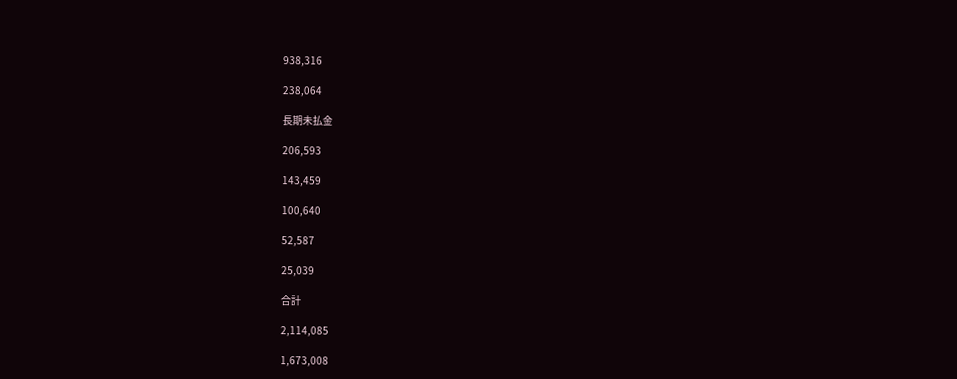938,316

238,064

長期未払金

206,593

143,459

100,640

52,587

25,039

合計

2,114,085

1,673,008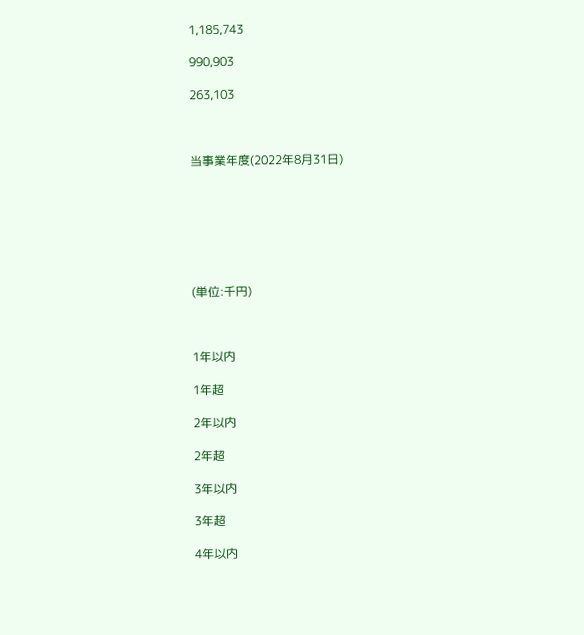1,185,743

990,903

263,103



当事業年度(2022年8月31日)







(単位:千円)



1年以内

1年超

2年以内

2年超

3年以内

3年超

4年以内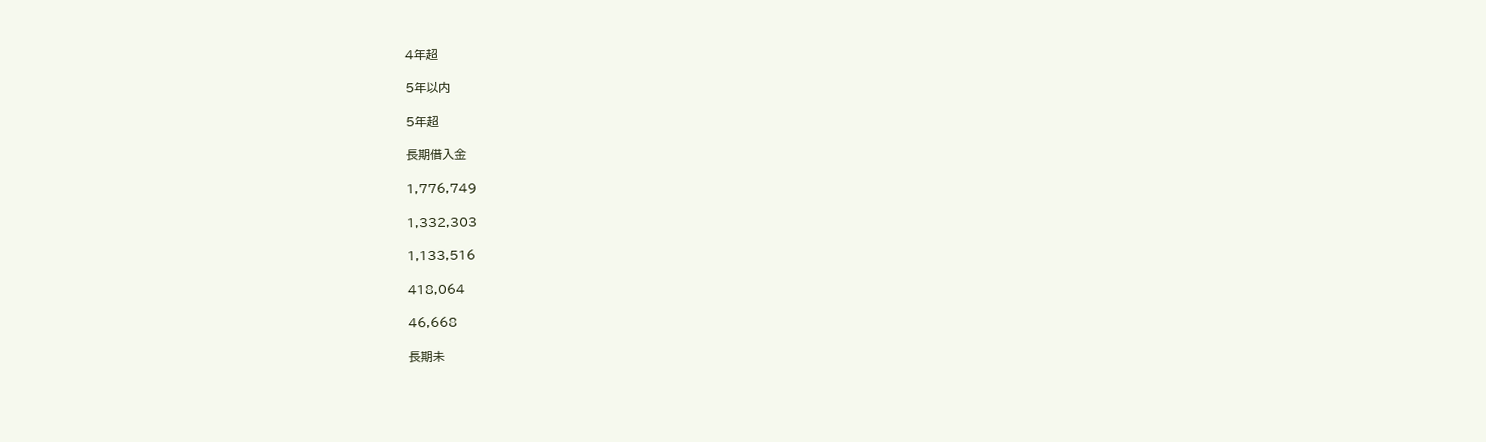4年超

5年以内

5年超

長期借入金

1,776,749

1,332,303

1,133,516

418,064

46,668

長期未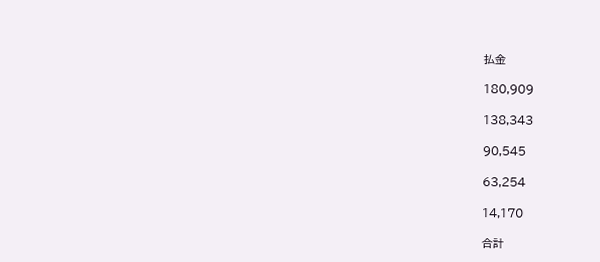払金

180,909

138,343

90,545

63,254

14,170

合計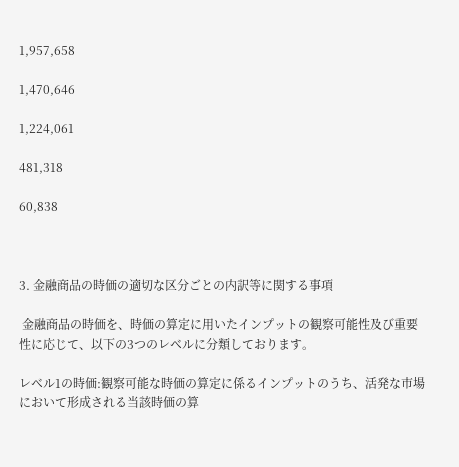1,957,658

1,470,646

1,224,061

481,318

60,838



3. 金融商品の時価の適切な区分ごとの内訳等に関する事項

 金融商品の時価を、時価の算定に用いたインプットの観察可能性及び重要性に応じて、以下の3つのレベルに分類しております。

レベル1の時価:観察可能な時価の算定に係るインプットのうち、活発な市場において形成される当該時価の算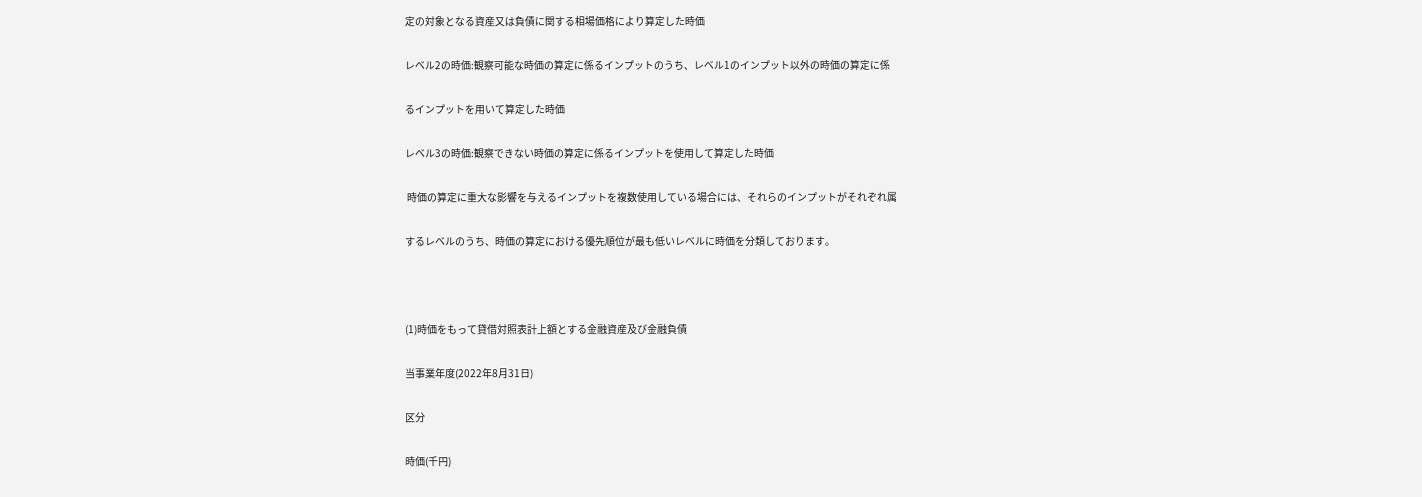定の対象となる資産又は負債に関する相場価格により算定した時価

レベル2の時価:観察可能な時価の算定に係るインプットのうち、レベル1のインプット以外の時価の算定に係

るインプットを用いて算定した時価

レベル3の時価:観察できない時価の算定に係るインプットを使用して算定した時価

 時価の算定に重大な影響を与えるインプットを複数使用している場合には、それらのインプットがそれぞれ属

するレベルのうち、時価の算定における優先順位が最も低いレベルに時価を分類しております。



(1)時価をもって貸借対照表計上額とする金融資産及び金融負債

当事業年度(2022年8月31日)

区分

時価(千円)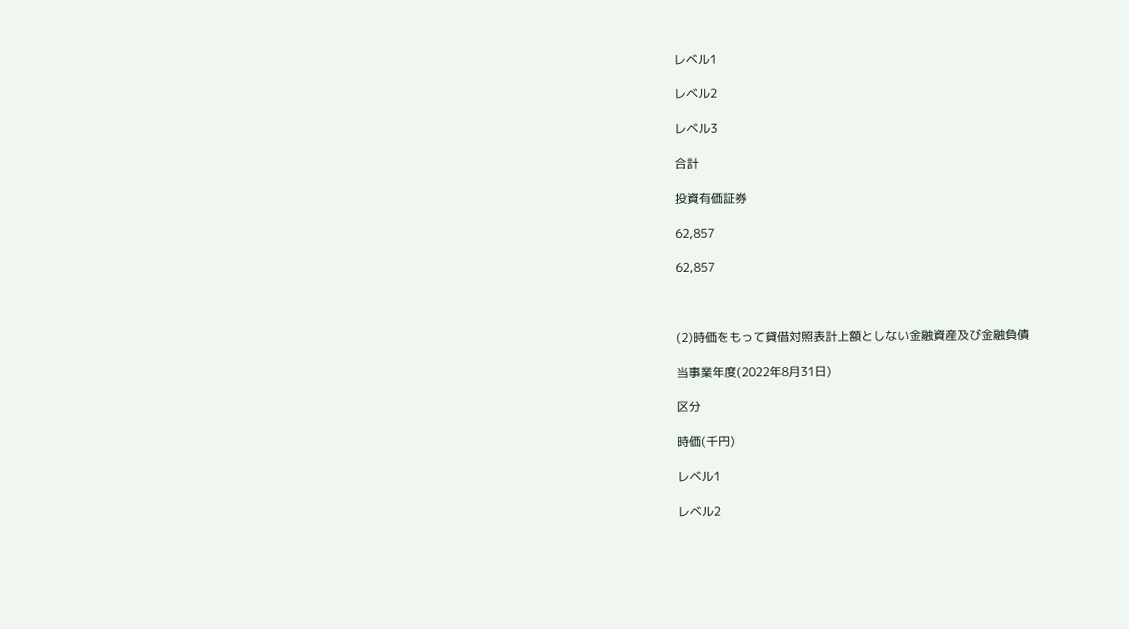レベル1

レベル2

レベル3

合計

投資有価証券

62,857

62,857



(2)時価をもって貸借対照表計上額としない金融資産及び金融負債

当事業年度(2022年8月31日)

区分

時価(千円)

レベル1

レベル2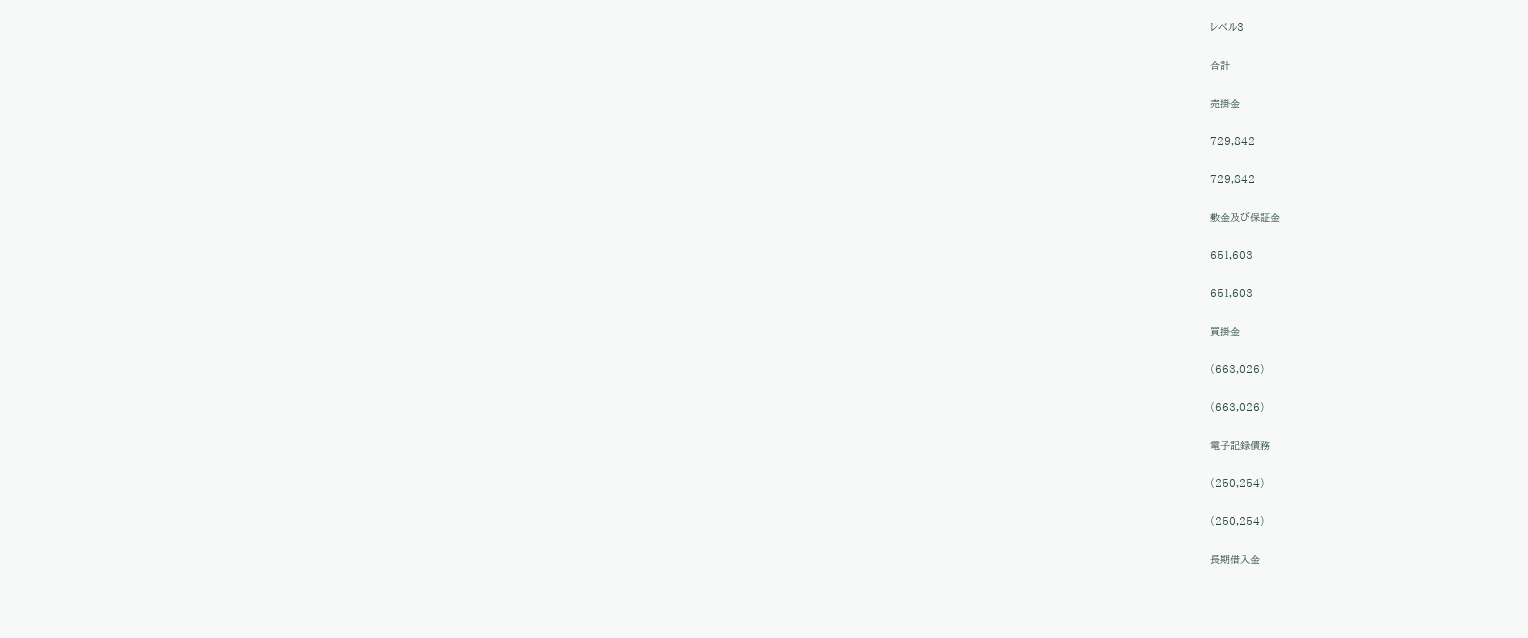レベル3

合計

売掛金

729,842

729,842

敷金及び保証金

651,603

651,603

買掛金

(663,026)

(663,026)

電子記録債務

(250,254)

(250,254)

長期借入金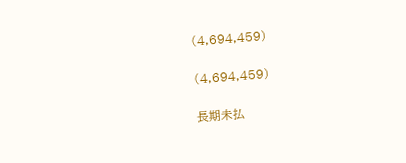(4,694,459)

(4,694,459)

長期未払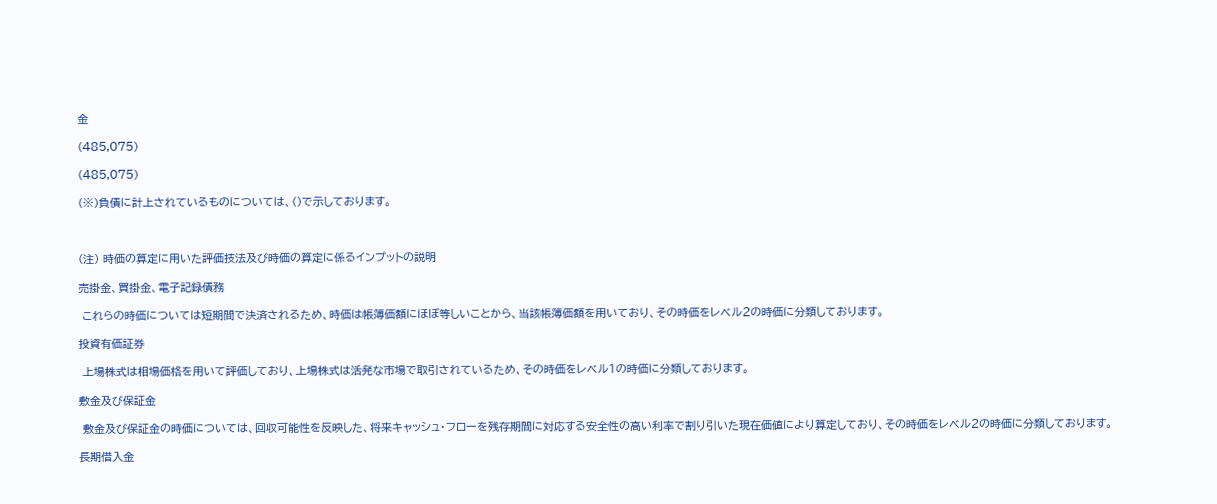金

(485,075)

(485,075)

(※)負債に計上されているものについては、()で示しております。



(注) 時価の算定に用いた評価技法及び時価の算定に係るインプットの説明

売掛金、買掛金、電子記録債務

 これらの時価については短期間で決済されるため、時価は帳簿価額にほぼ等しいことから、当該帳簿価額を用いており、その時価をレベル2の時価に分類しております。

投資有価証券

 上場株式は相場価格を用いて評価しており、上場株式は活発な市場で取引されているため、その時価をレベル1の時価に分類しております。

敷金及び保証金

 敷金及び保証金の時価については、回収可能性を反映した、将来キャッシュ・フローを残存期間に対応する安全性の高い利率で割り引いた現在価値により算定しており、その時価をレベル2の時価に分類しております。

長期借入金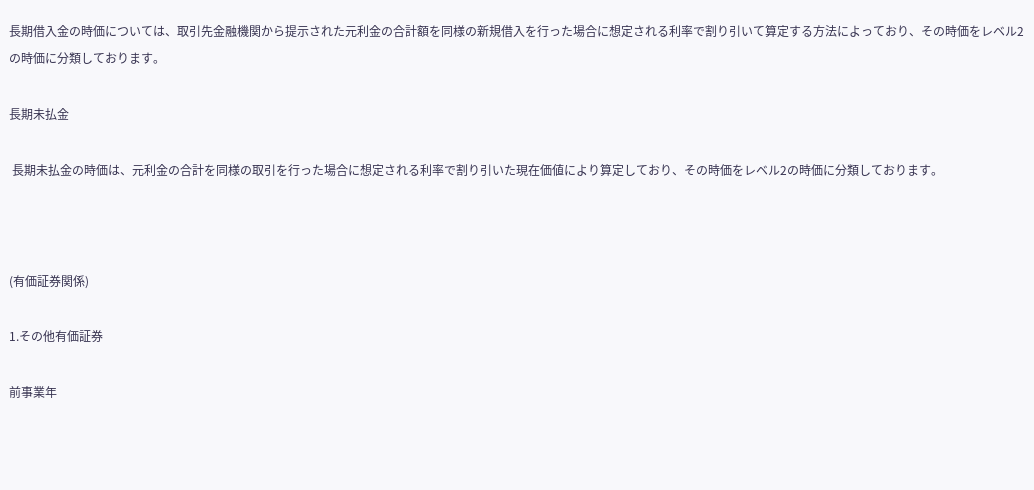長期借入金の時価については、取引先金融機関から提示された元利金の合計額を同様の新規借入を行った場合に想定される利率で割り引いて算定する方法によっており、その時価をレベル2の時価に分類しております。

長期未払金

 長期未払金の時価は、元利金の合計を同様の取引を行った場合に想定される利率で割り引いた現在価値により算定しており、その時価をレベル2の時価に分類しております。



(有価証券関係)

1.その他有価証券

前事業年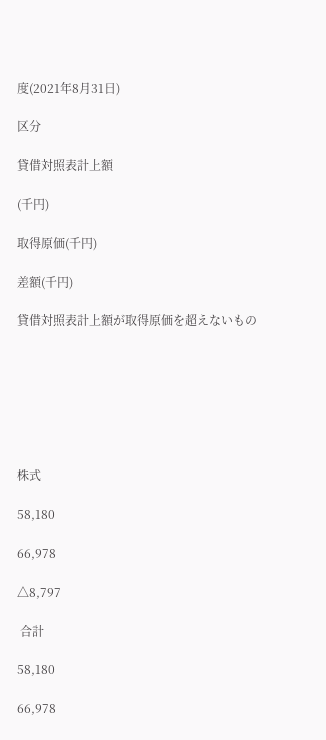度(2021年8月31日)

区分

貸借対照表計上額

(千円)

取得原価(千円)

差額(千円)

貸借対照表計上額が取得原価を超えないもの







株式

58,180

66,978

△8,797

 合計

58,180

66,978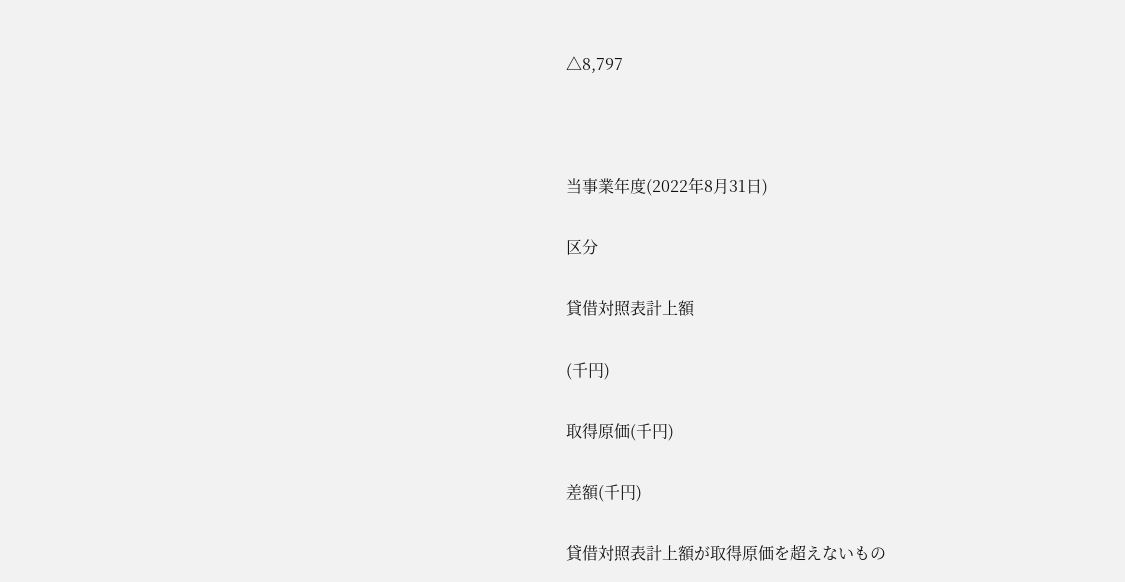△8,797



当事業年度(2022年8月31日)

区分

貸借対照表計上額

(千円)

取得原価(千円)

差額(千円)

貸借対照表計上額が取得原価を超えないもの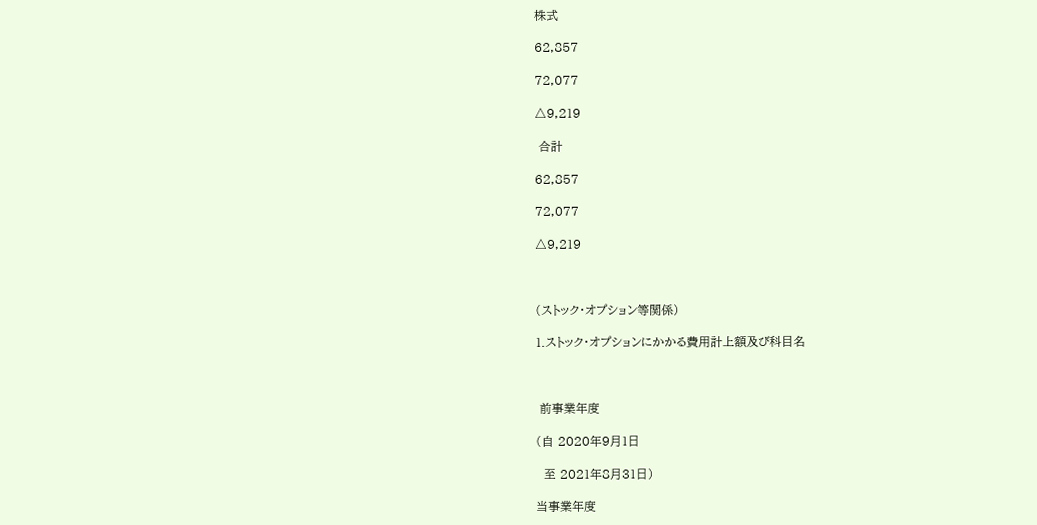株式

62,857

72,077

△9,219

 合計

62,857

72,077

△9,219



(ストック・オプション等関係)

1.ストック・オプションにかかる費用計上額及び科目名



 前事業年度

(自 2020年9月1日

  至 2021年8月31日)

当事業年度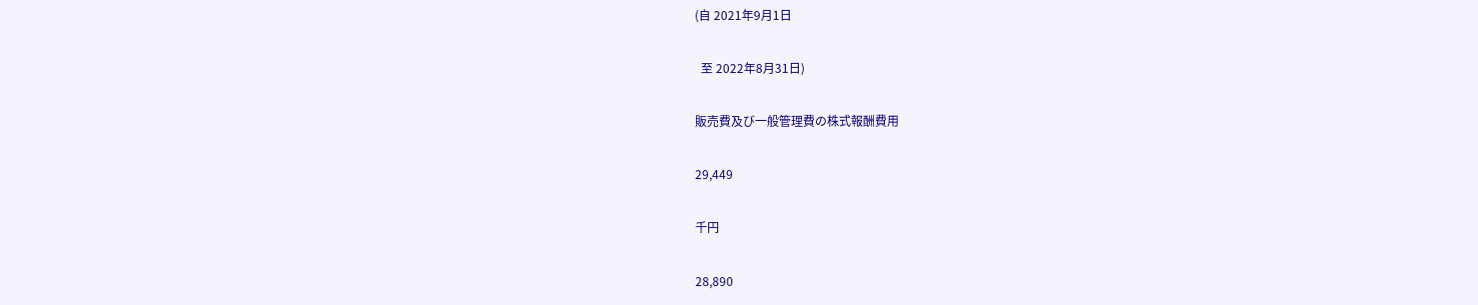(自 2021年9月1日

  至 2022年8月31日)

販売費及び一般管理費の株式報酬費用

29,449

千円

28,890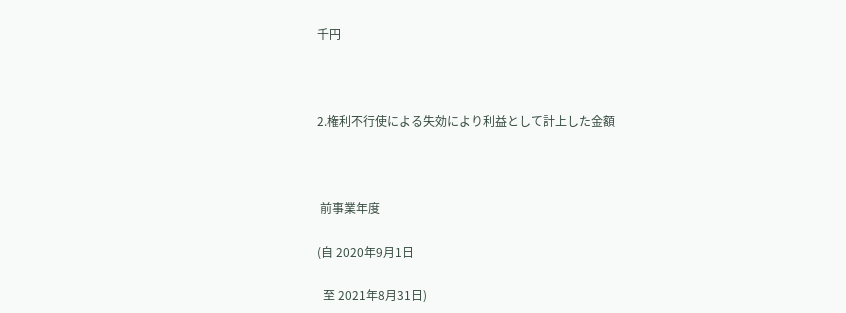千円



2.権利不行使による失効により利益として計上した金額



 前事業年度

(自 2020年9月1日

  至 2021年8月31日)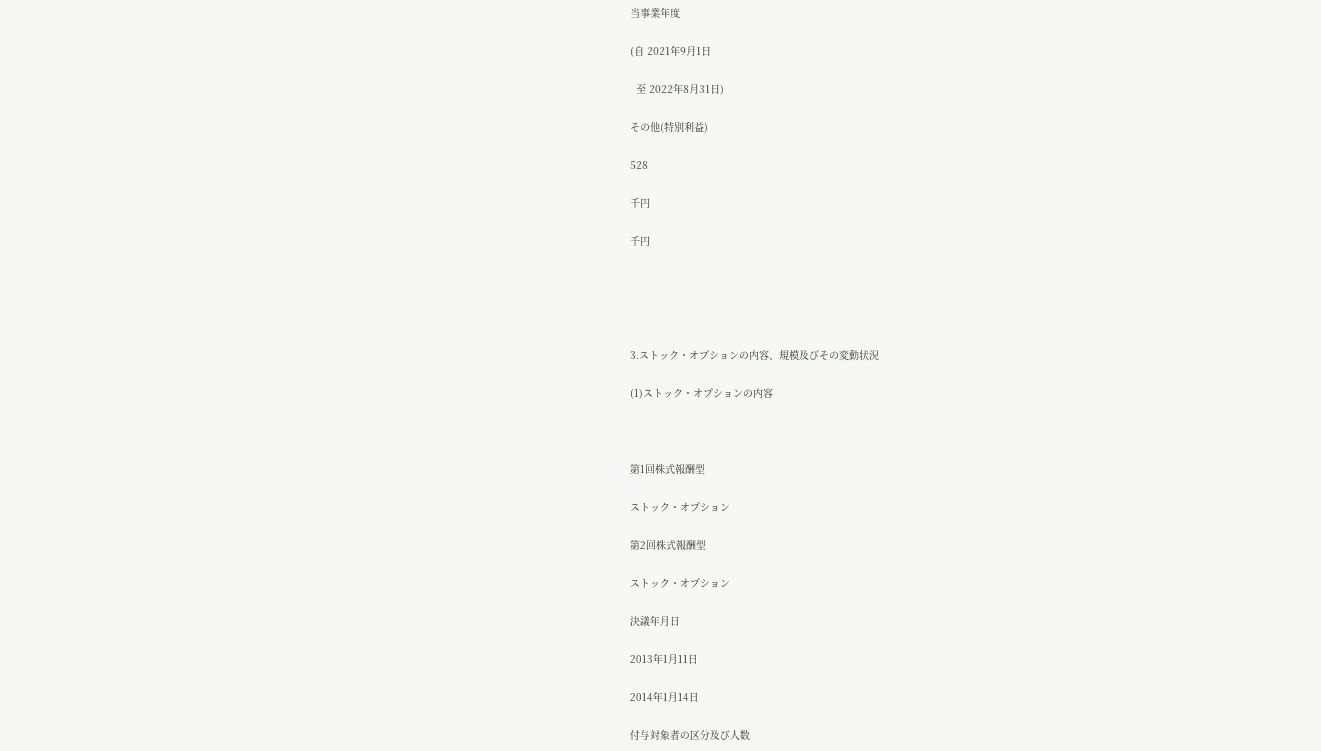当事業年度

(自 2021年9月1日

  至 2022年8月31日)

その他(特別利益)

528

千円

千円





3.ストック・オプションの内容、規模及びその変動状況

(1)ストック・オプションの内容



第1回株式報酬型

ストック・オプション

第2回株式報酬型

ストック・オプション

決議年月日

2013年1月11日

2014年1月14日

付与対象者の区分及び人数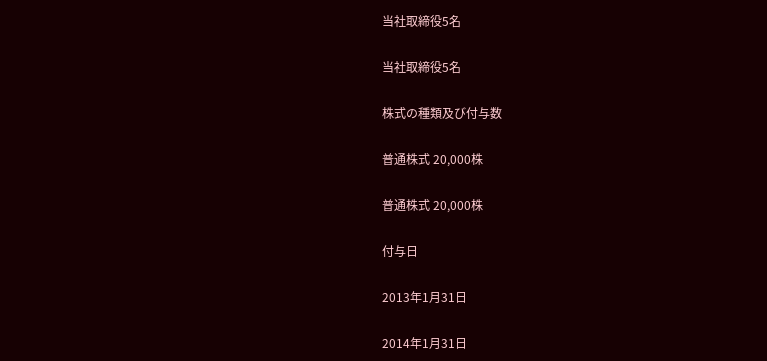当社取締役5名

当社取締役5名

株式の種類及び付与数

普通株式 20,000株

普通株式 20,000株

付与日

2013年1月31日

2014年1月31日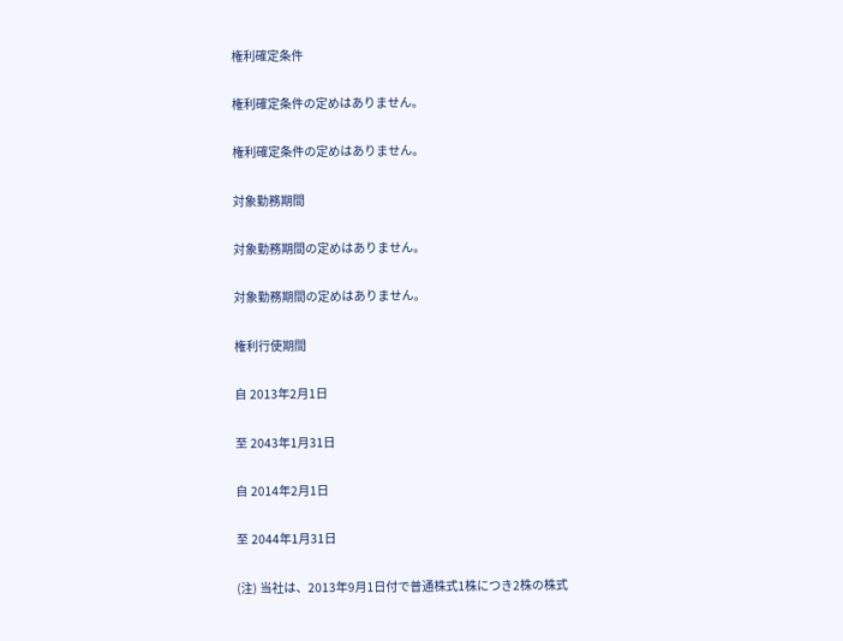権利確定条件

権利確定条件の定めはありません。

権利確定条件の定めはありません。

対象勤務期間

対象勤務期間の定めはありません。

対象勤務期間の定めはありません。

権利行使期間

自 2013年2月1日

至 2043年1月31日

自 2014年2月1日

至 2044年1月31日

(注) 当社は、2013年9月1日付で普通株式1株につき2株の株式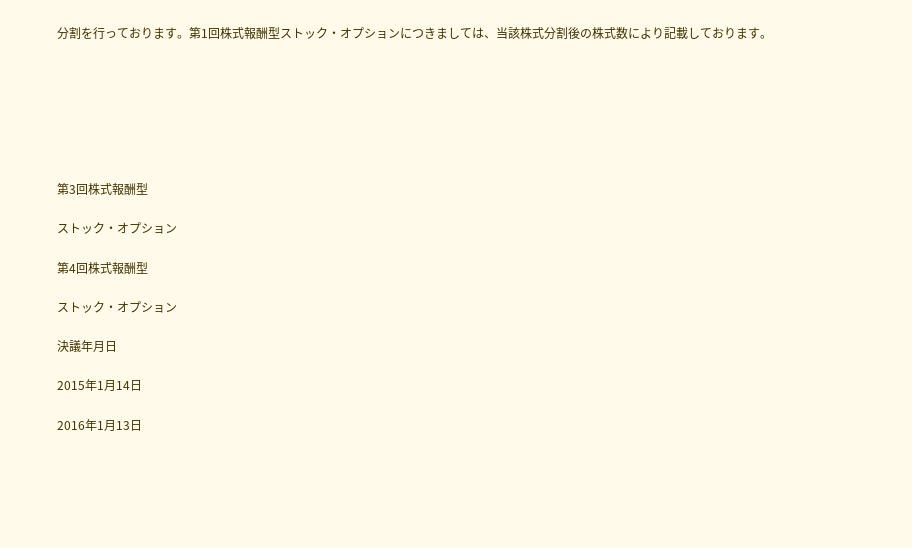分割を行っております。第1回株式報酬型ストック・オプションにつきましては、当該株式分割後の株式数により記載しております。







第3回株式報酬型

ストック・オプション

第4回株式報酬型

ストック・オプション

決議年月日

2015年1月14日

2016年1月13日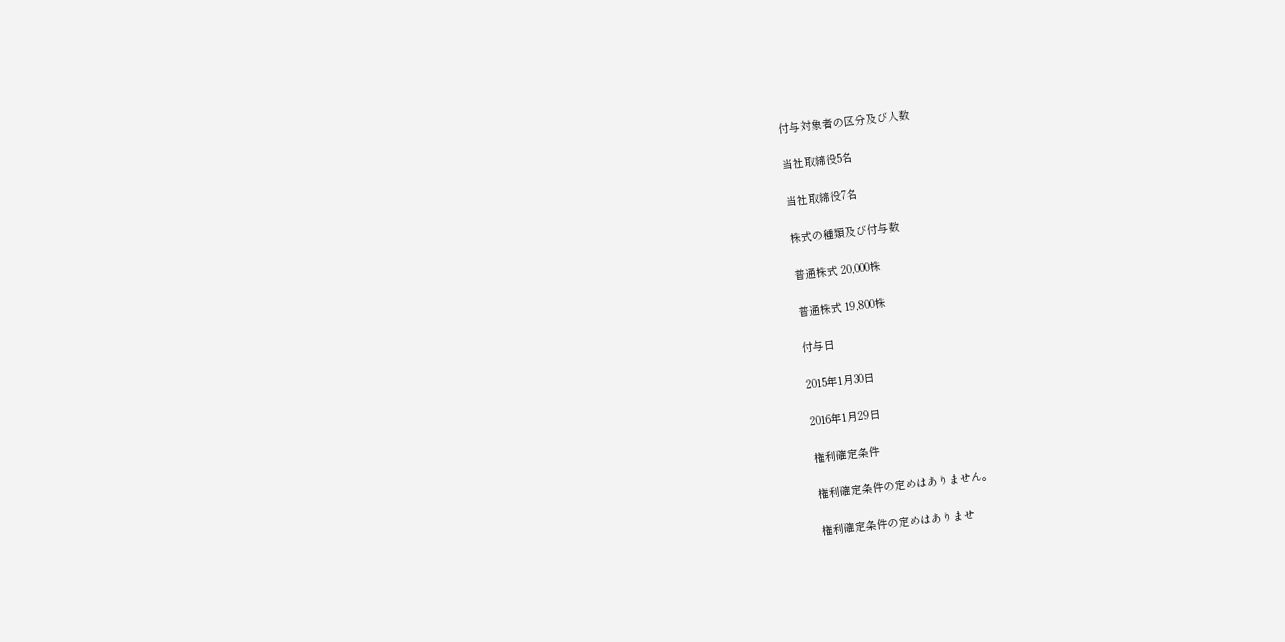付与対象者の区分及び人数

当社取締役5名

当社取締役7名

株式の種類及び付与数

普通株式 20,000株

普通株式 19,800株

付与日

2015年1月30日

2016年1月29日

権利確定条件

権利確定条件の定めはありません。

権利確定条件の定めはありませ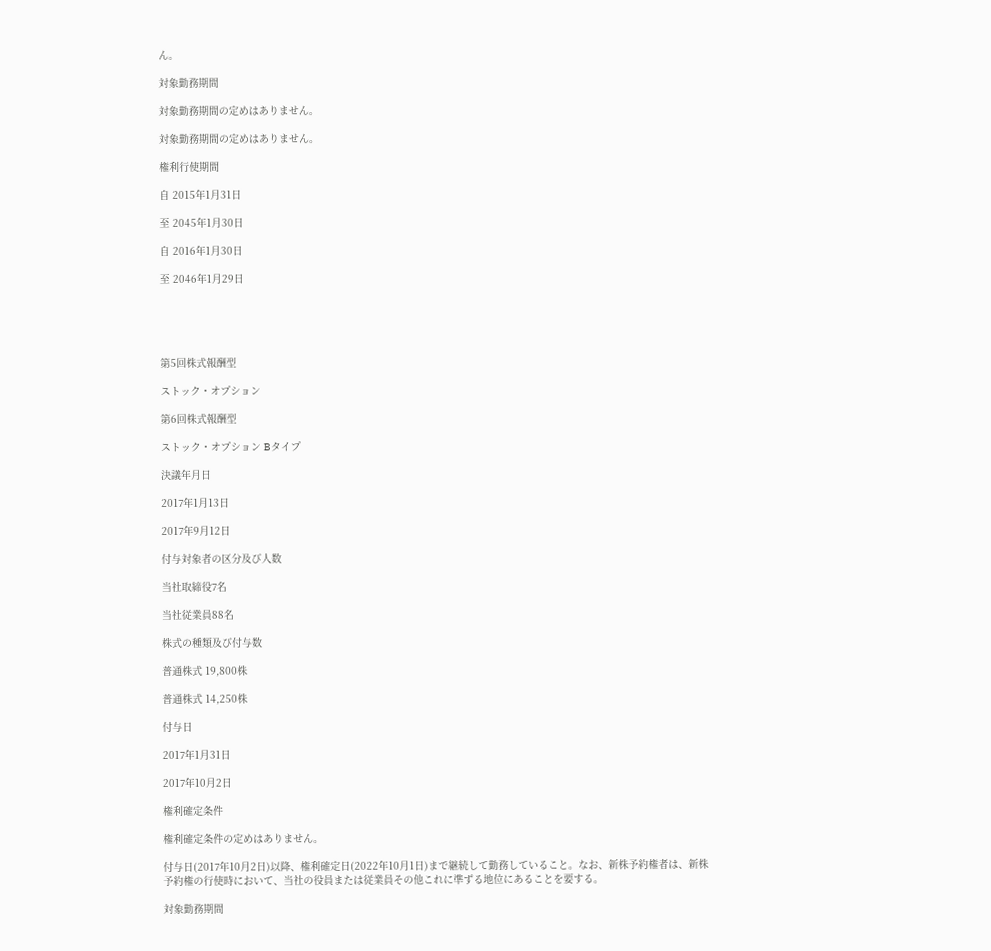ん。

対象勤務期間

対象勤務期間の定めはありません。

対象勤務期間の定めはありません。

権利行使期間

自 2015年1月31日

至 2045年1月30日

自 2016年1月30日

至 2046年1月29日





第5回株式報酬型

ストック・オプション

第6回株式報酬型

ストック・オプション Bタイプ

決議年月日

2017年1月13日

2017年9月12日

付与対象者の区分及び人数

当社取締役7名

当社従業員88名

株式の種類及び付与数

普通株式 19,800株

普通株式 14,250株

付与日

2017年1月31日

2017年10月2日

権利確定条件

権利確定条件の定めはありません。

付与日(2017年10月2日)以降、権利確定日(2022年10月1日)まで継続して勤務していること。なお、新株予約権者は、新株予約権の行使時において、当社の役員または従業員その他これに準ずる地位にあることを要する。

対象勤務期間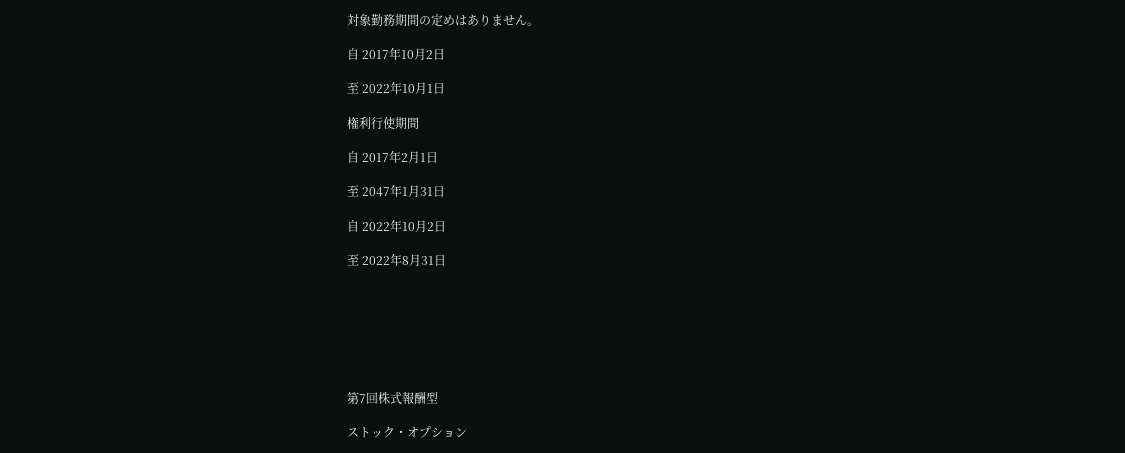対象勤務期間の定めはありません。

自 2017年10月2日

至 2022年10月1日

権利行使期間

自 2017年2月1日

至 2047年1月31日

自 2022年10月2日

至 2022年8月31日







第7回株式報酬型

ストック・オプション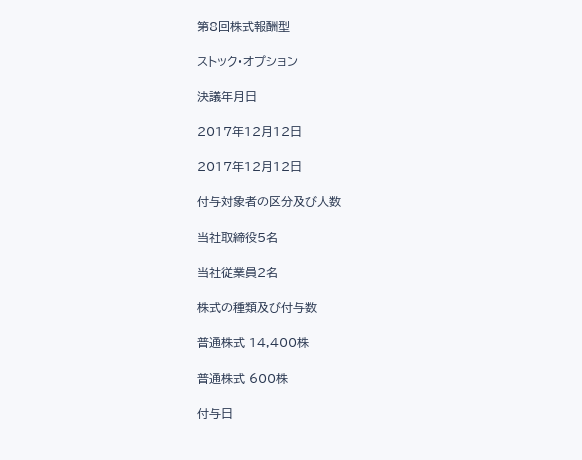第8回株式報酬型

ストック・オプション

決議年月日

2017年12月12日

2017年12月12日

付与対象者の区分及び人数

当社取締役5名

当社従業員2名

株式の種類及び付与数

普通株式 14,400株

普通株式 600株

付与日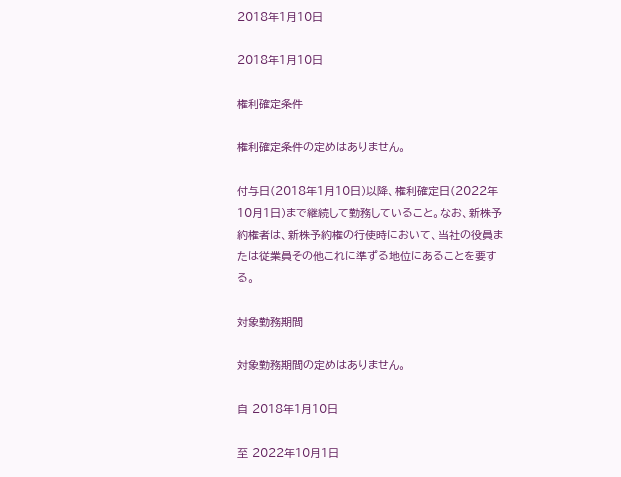2018年1月10日

2018年1月10日

権利確定条件

権利確定条件の定めはありません。

付与日(2018年1月10日)以降、権利確定日(2022年10月1日)まで継続して勤務していること。なお、新株予約権者は、新株予約権の行使時において、当社の役員または従業員その他これに準ずる地位にあることを要する。

対象勤務期間

対象勤務期間の定めはありません。

自 2018年1月10日

至 2022年10月1日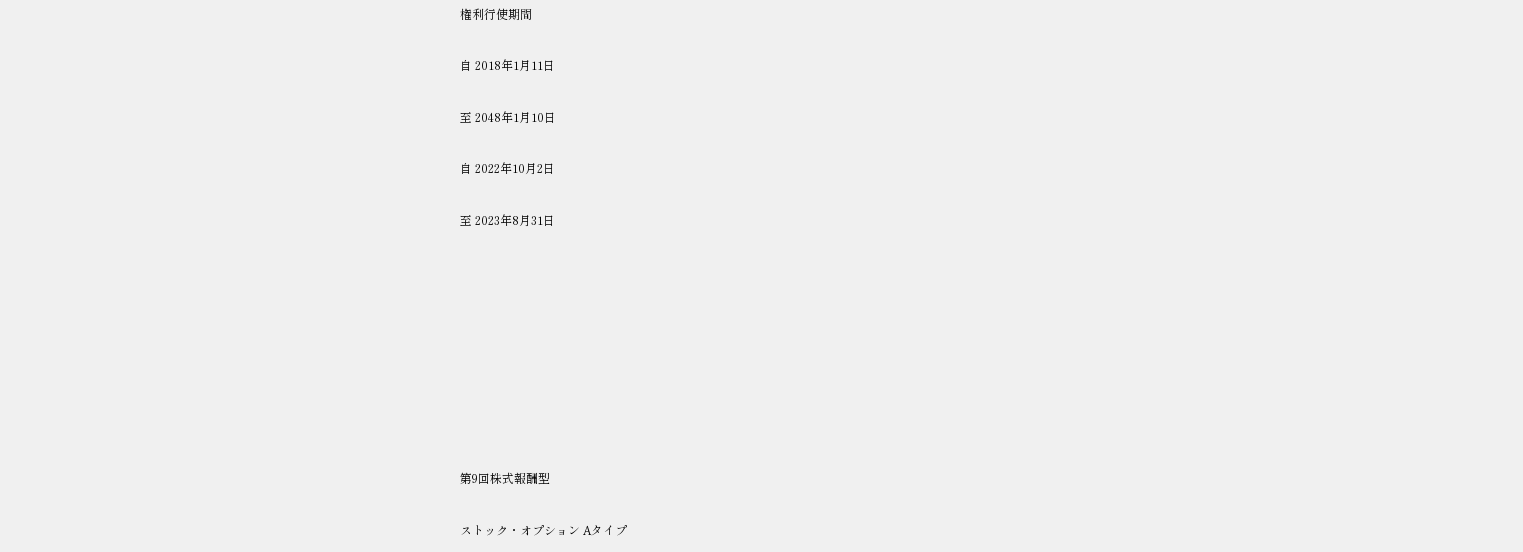権利行使期間

自 2018年1月11日

至 2048年1月10日

自 2022年10月2日

至 2023年8月31日









第9回株式報酬型

ストック・オプション Aタイプ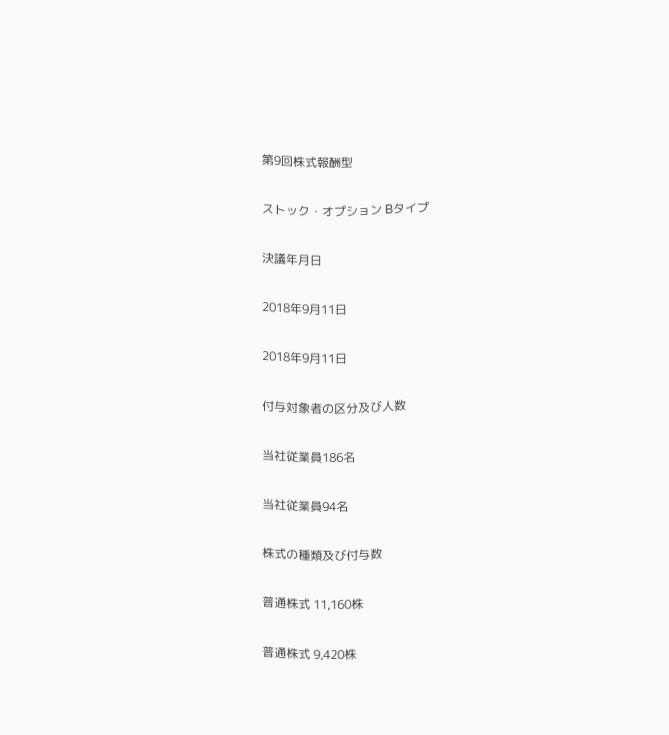第9回株式報酬型

ストック・オプション Bタイプ

決議年月日

2018年9月11日

2018年9月11日

付与対象者の区分及び人数

当社従業員186名

当社従業員94名

株式の種類及び付与数

普通株式 11,160株

普通株式 9,420株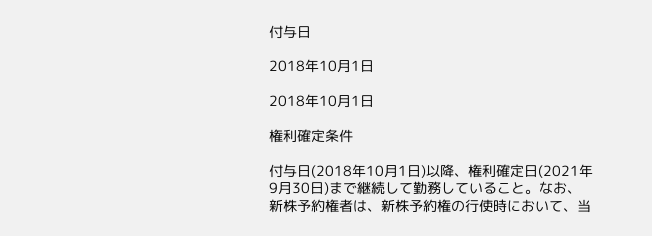付与日

2018年10月1日

2018年10月1日

権利確定条件

付与日(2018年10月1日)以降、権利確定日(2021年9月30日)まで継続して勤務していること。なお、新株予約権者は、新株予約権の行使時において、当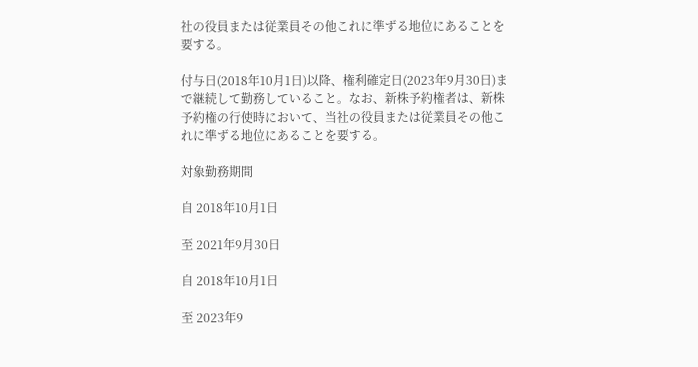社の役員または従業員その他これに準ずる地位にあることを要する。

付与日(2018年10月1日)以降、権利確定日(2023年9月30日)まで継続して勤務していること。なお、新株予約権者は、新株予約権の行使時において、当社の役員または従業員その他これに準ずる地位にあることを要する。

対象勤務期間

自 2018年10月1日

至 2021年9月30日

自 2018年10月1日

至 2023年9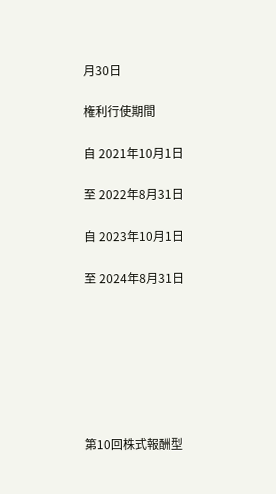月30日

権利行使期間

自 2021年10月1日

至 2022年8月31日

自 2023年10月1日

至 2024年8月31日







第10回株式報酬型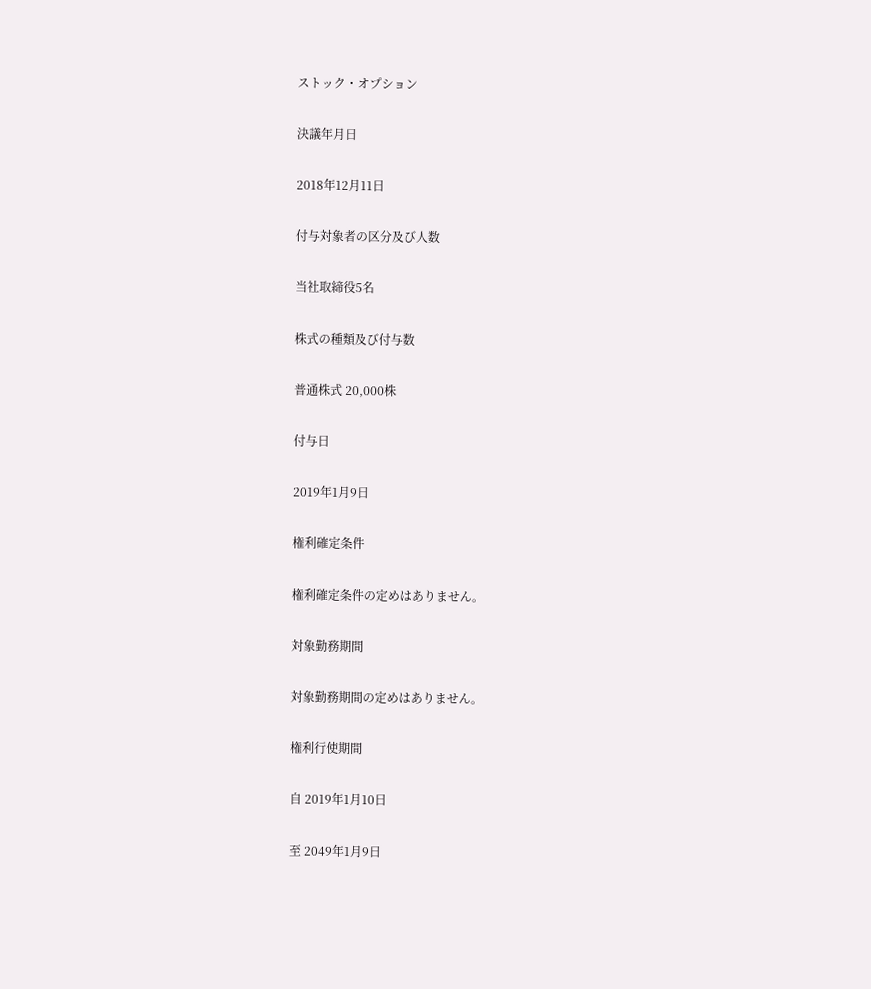ストック・オプション

決議年月日

2018年12月11日

付与対象者の区分及び人数

当社取締役5名

株式の種類及び付与数

普通株式 20,000株

付与日

2019年1月9日

権利確定条件

権利確定条件の定めはありません。

対象勤務期間

対象勤務期間の定めはありません。

権利行使期間

自 2019年1月10日

至 2049年1月9日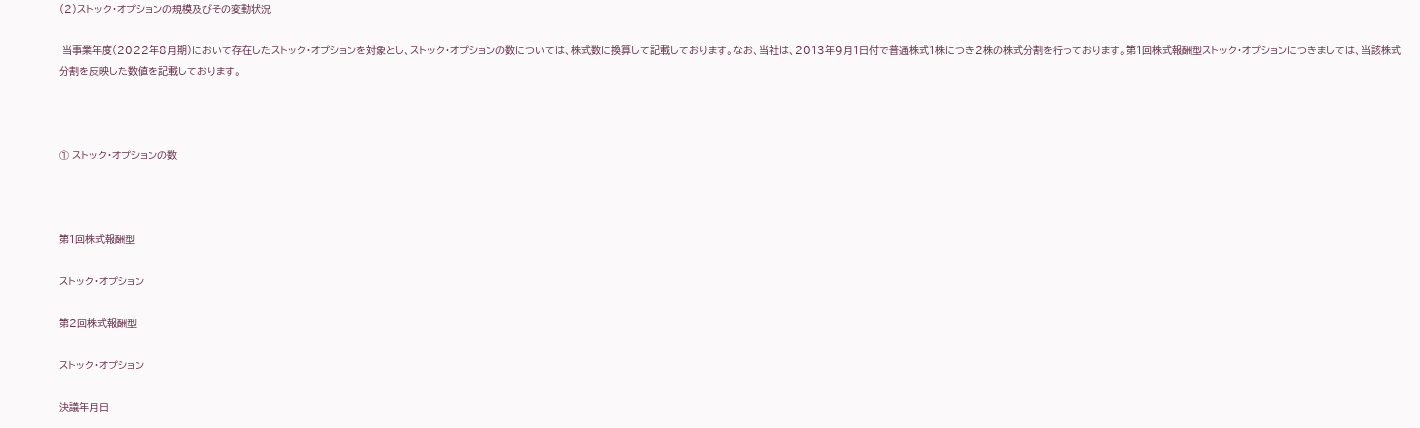(2)ストック・オプションの規模及びその変動状況

 当事業年度(2022年8月期)において存在したストック・オプションを対象とし、ストック・オプションの数については、株式数に換算して記載しております。なお、当社は、2013年9月1日付で普通株式1株につき2株の株式分割を行っております。第1回株式報酬型ストック・オプションにつきましては、当該株式分割を反映した数値を記載しております。



① ストック・オプションの数



第1回株式報酬型

ストック・オプション

第2回株式報酬型

ストック・オプション

決議年月日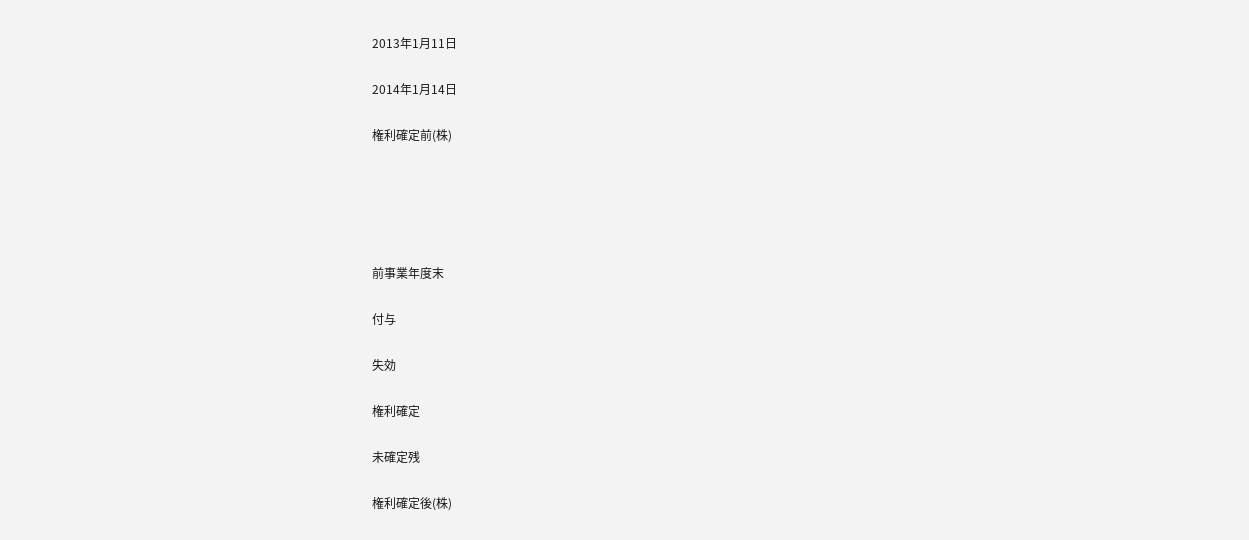2013年1月11日

2014年1月14日

権利確定前(株)





前事業年度末

付与

失効

権利確定

未確定残

権利確定後(株)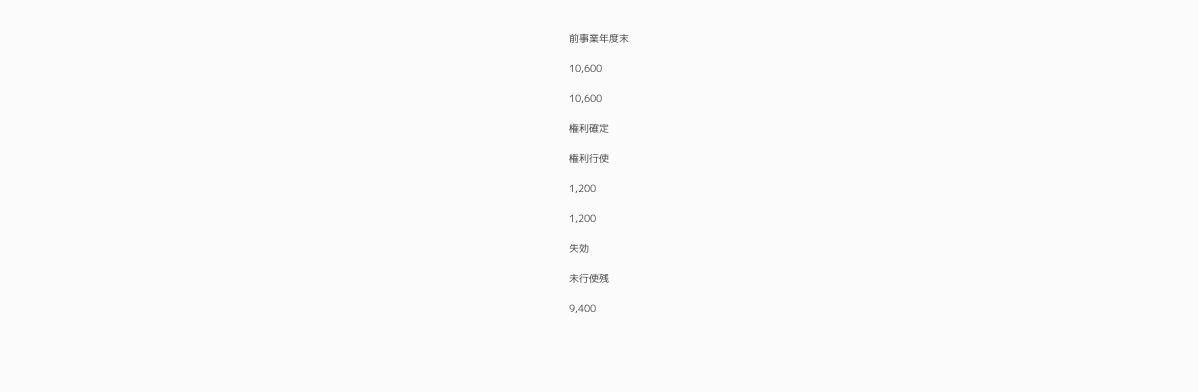前事業年度末

10,600

10,600

権利確定

権利行使

1,200

1,200

失効

未行使残

9,400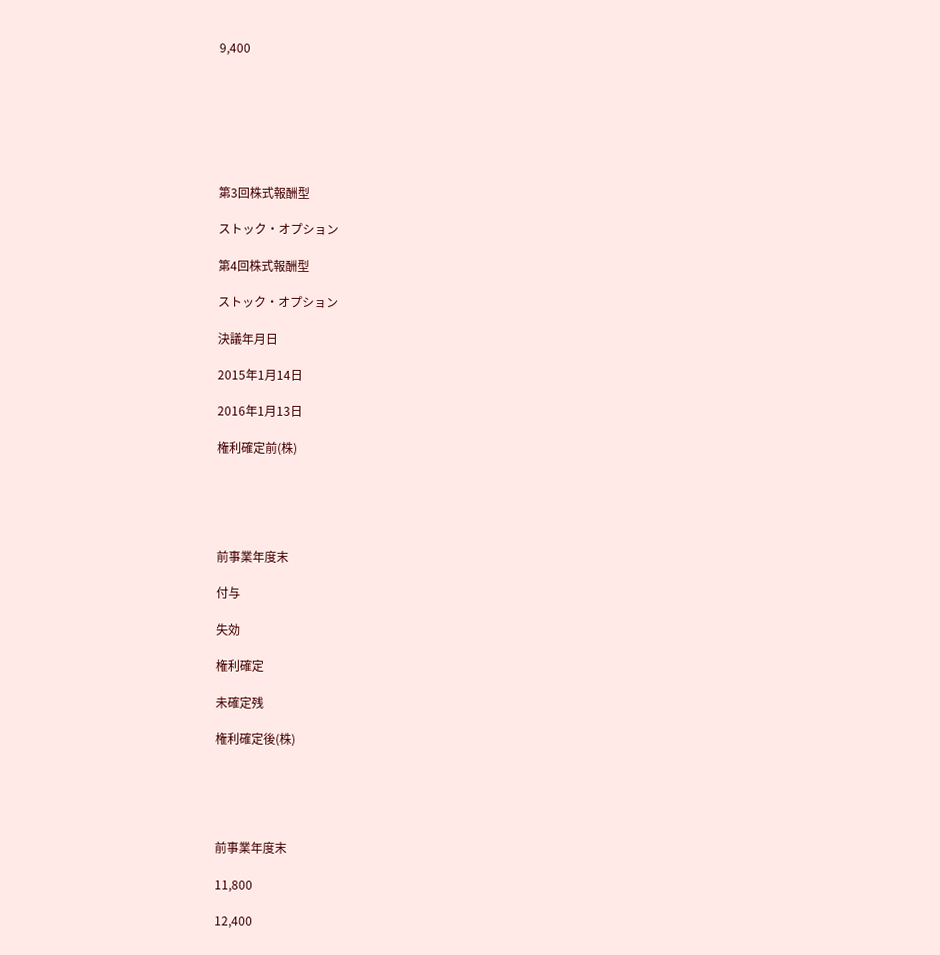9,400







第3回株式報酬型

ストック・オプション

第4回株式報酬型

ストック・オプション

決議年月日

2015年1月14日

2016年1月13日

権利確定前(株)





前事業年度末

付与

失効

権利確定

未確定残

権利確定後(株)





前事業年度末

11,800

12,400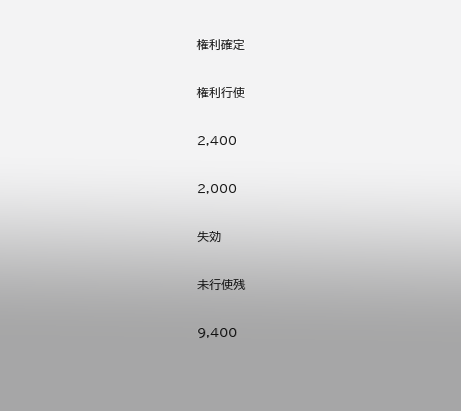権利確定

権利行使

2,400

2,000

失効

未行使残

9,400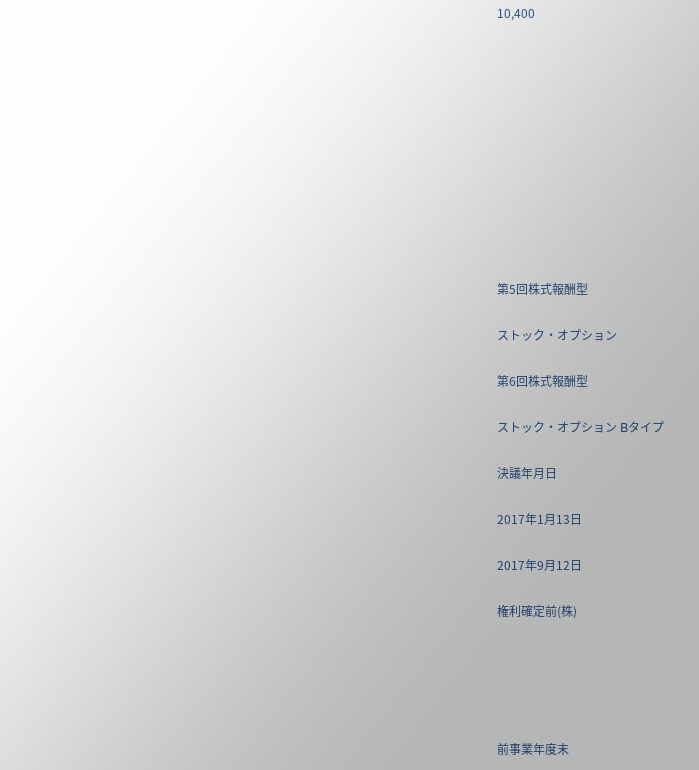10,400











第5回株式報酬型

ストック・オプション

第6回株式報酬型

ストック・オプション Bタイプ

決議年月日

2017年1月13日

2017年9月12日

権利確定前(株)





前事業年度末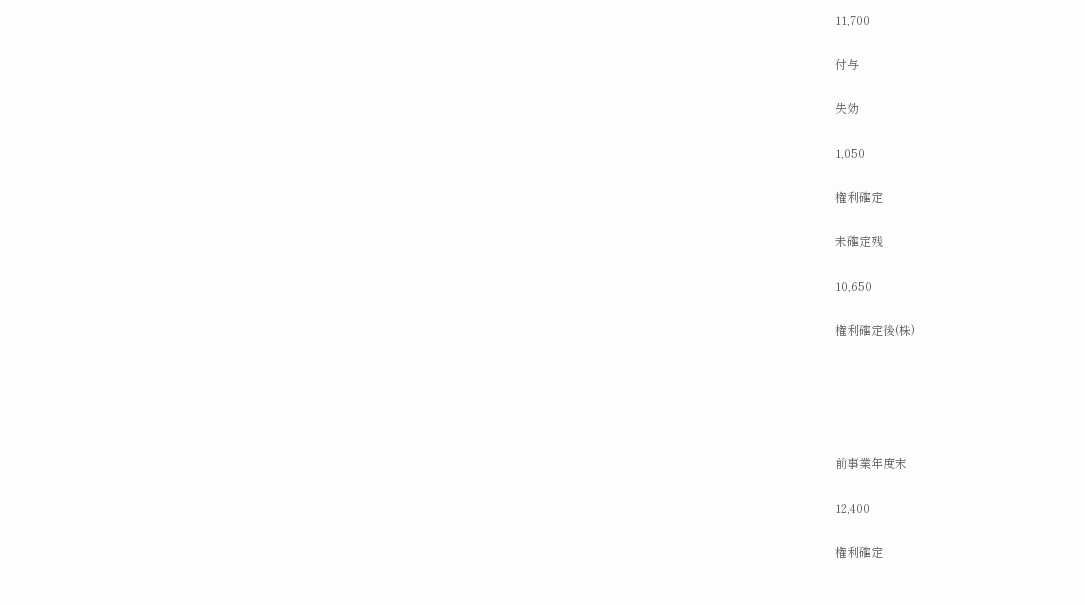11,700

付与

失効

1,050

権利確定

未確定残

10,650

権利確定後(株)





前事業年度末

12,400

権利確定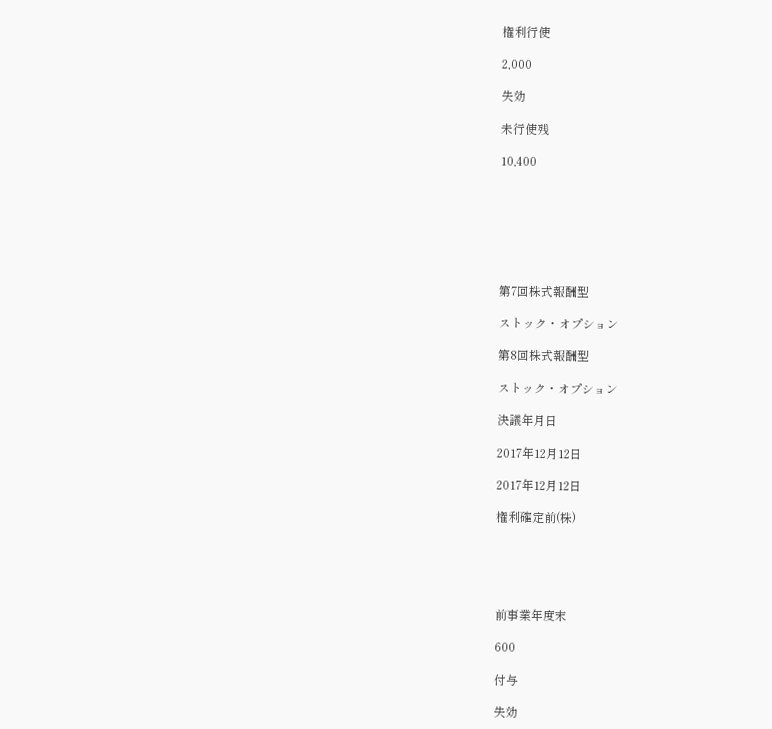権利行使

2,000

失効

未行使残

10,400







第7回株式報酬型

ストック・オプション

第8回株式報酬型

ストック・オプション

決議年月日

2017年12月12日

2017年12月12日

権利確定前(株)





前事業年度末

600

付与

失効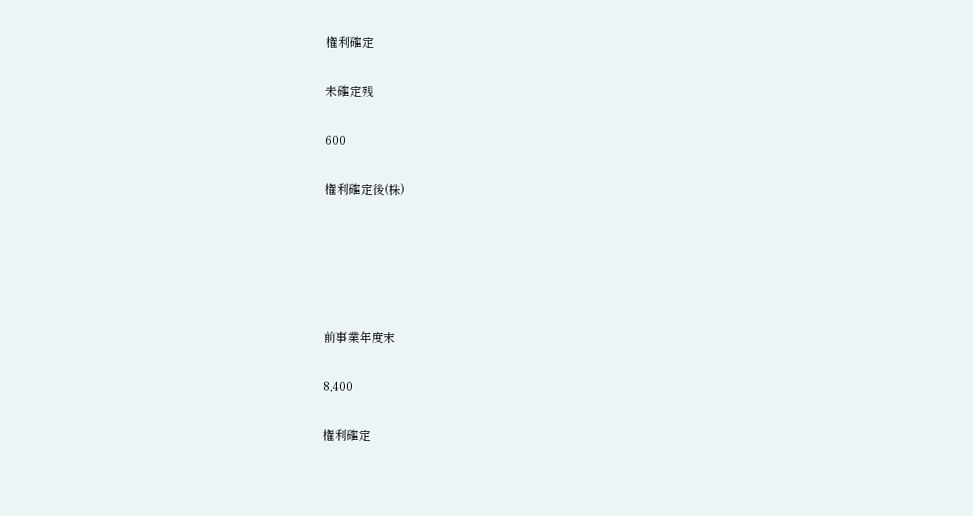権利確定

未確定残

600

権利確定後(株)





前事業年度末

8,400

権利確定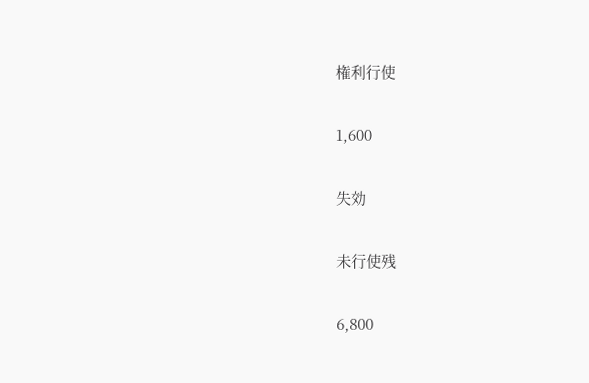権利行使

1,600

失効

未行使残

6,800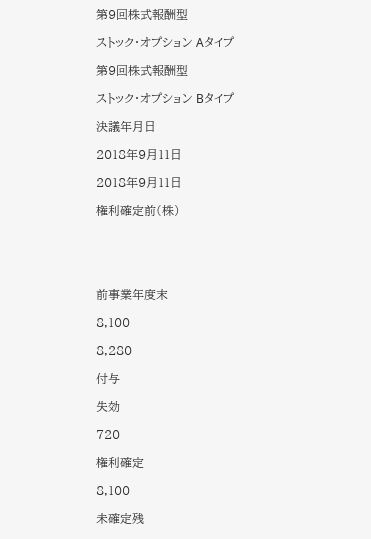第9回株式報酬型

ストック・オプション Aタイプ

第9回株式報酬型

ストック・オプション Bタイプ

決議年月日

2018年9月11日

2018年9月11日

権利確定前(株)





前事業年度末

8,100

8,280

付与

失効

720

権利確定

8,100

未確定残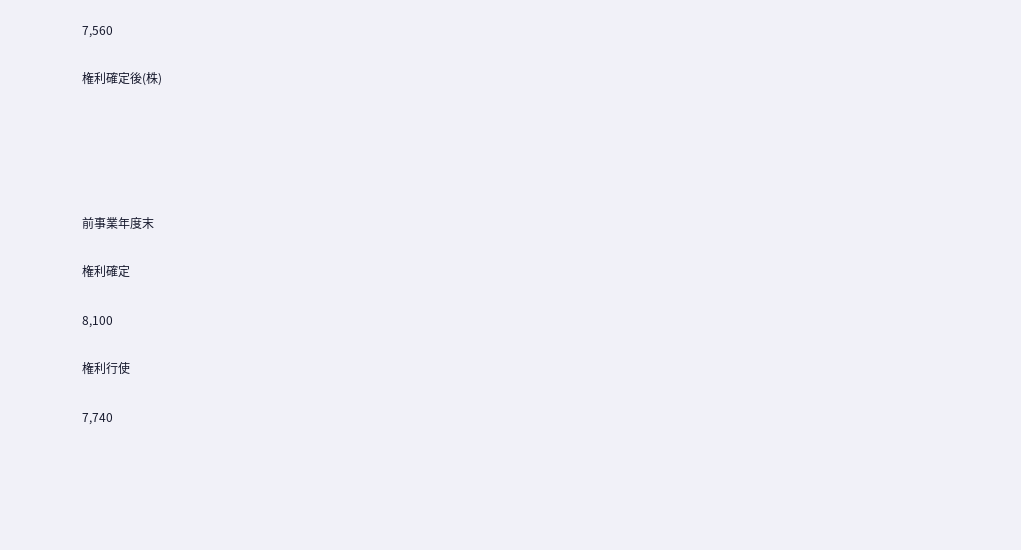7,560

権利確定後(株)





前事業年度末

権利確定

8,100

権利行使

7,740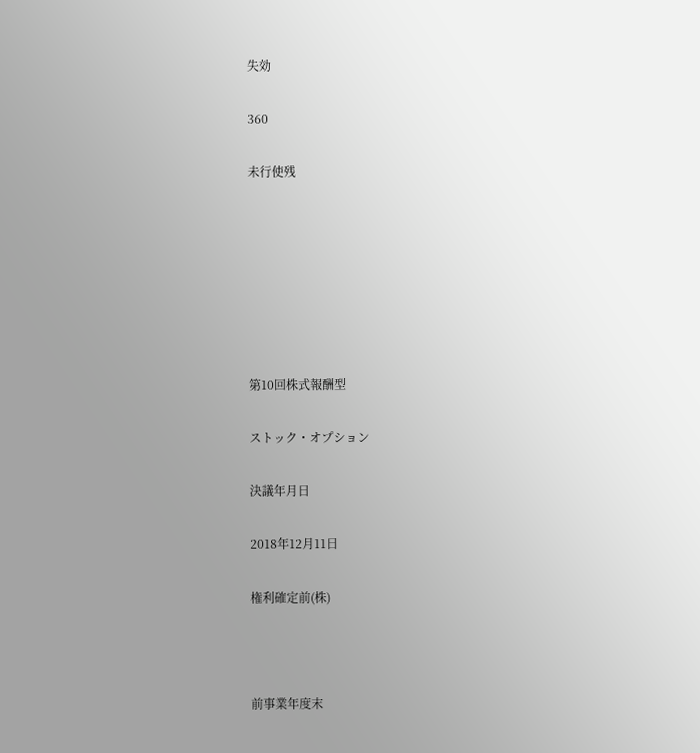失効

360

未行使残







第10回株式報酬型

ストック・オプション

決議年月日

2018年12月11日

権利確定前(株)



前事業年度末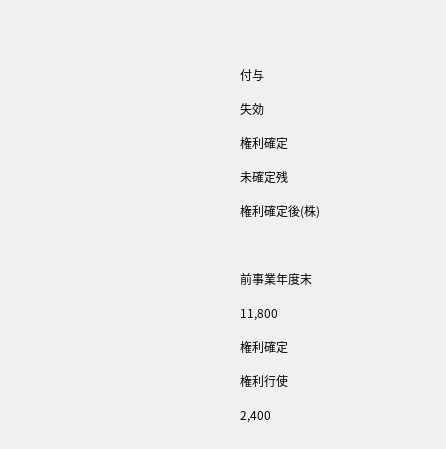付与

失効

権利確定

未確定残

権利確定後(株)



前事業年度末

11,800

権利確定

権利行使

2,400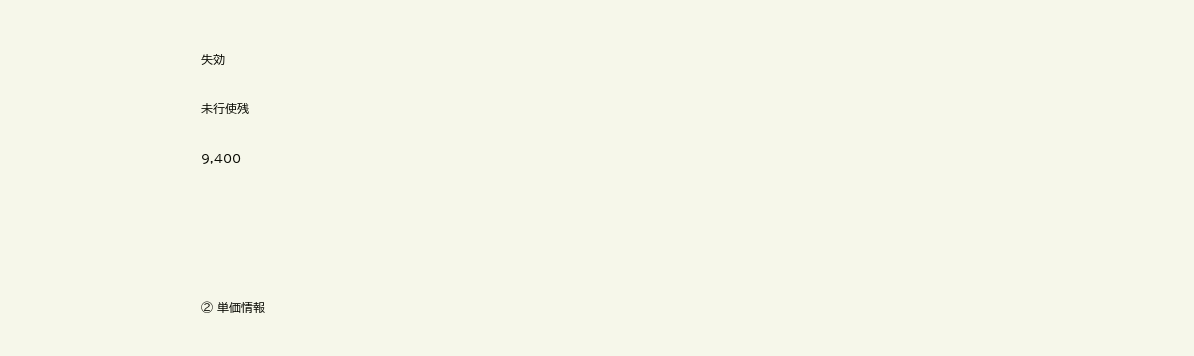失効

未行使残

9,400





② 単価情報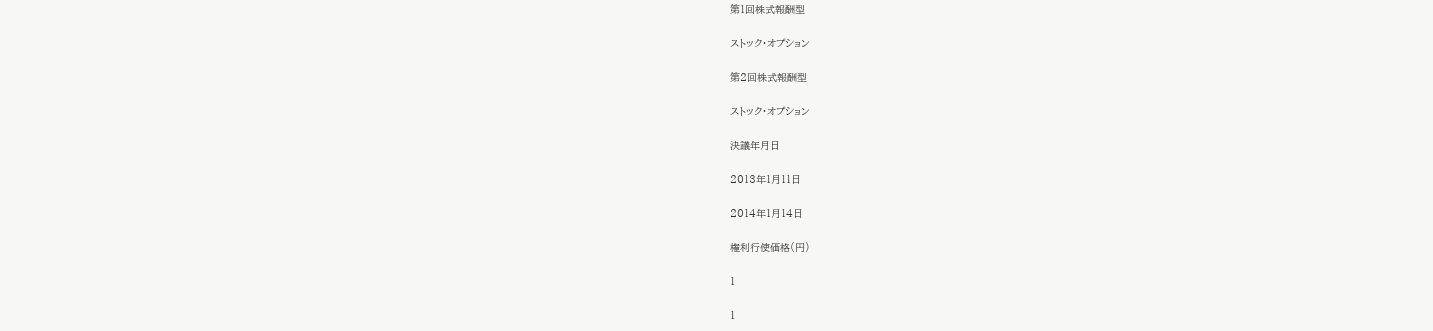第1回株式報酬型

ストック・オプション

第2回株式報酬型

ストック・オプション

決議年月日

2013年1月11日

2014年1月14日

権利行使価格(円)

1

1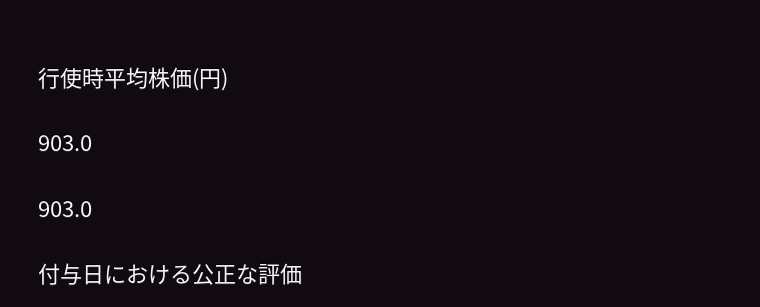行使時平均株価(円)

903.0

903.0

付与日における公正な評価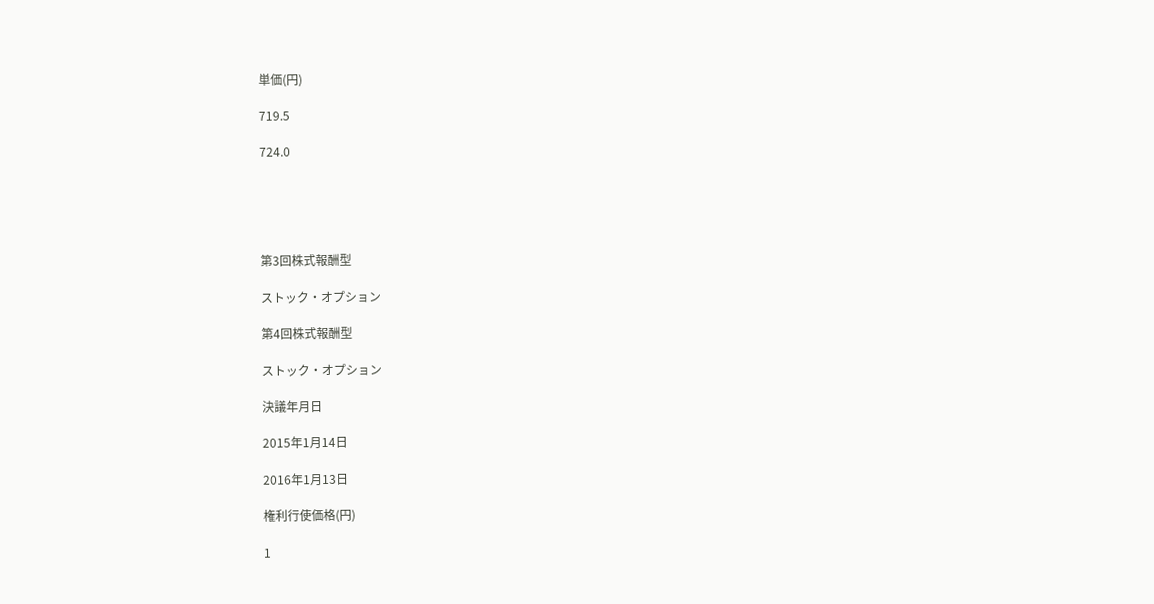単価(円)

719.5

724.0





第3回株式報酬型

ストック・オプション

第4回株式報酬型

ストック・オプション

決議年月日

2015年1月14日

2016年1月13日

権利行使価格(円)

1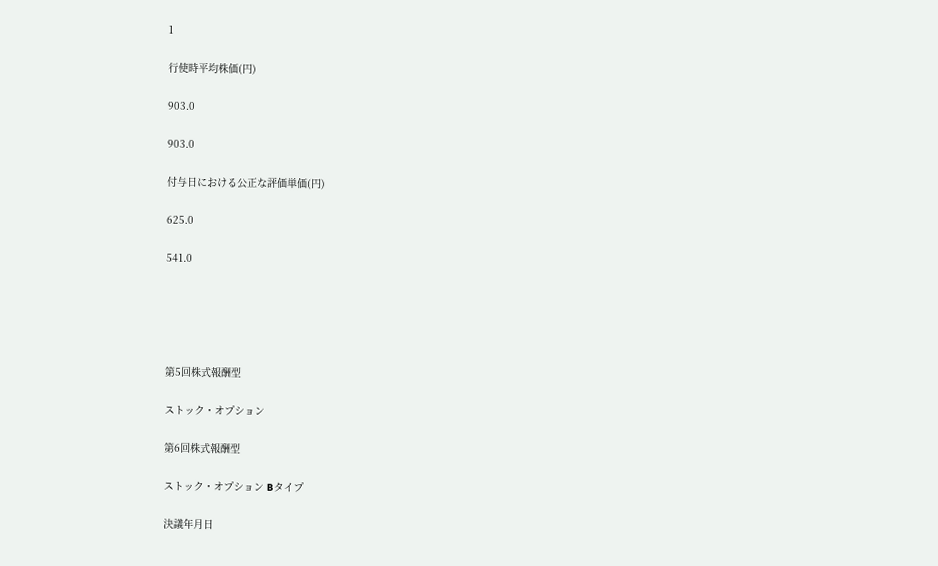1

行使時平均株価(円)

903.0

903.0

付与日における公正な評価単価(円)

625.0

541.0





第5回株式報酬型

ストック・オプション

第6回株式報酬型

ストック・オプション Bタイプ

決議年月日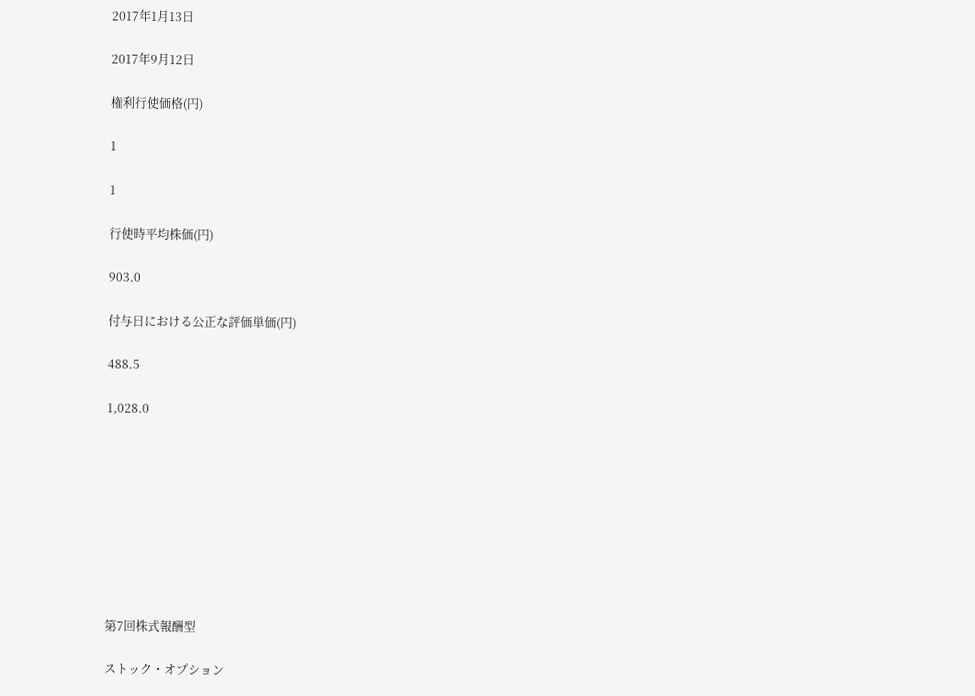2017年1月13日

2017年9月12日

権利行使価格(円)

1

1

行使時平均株価(円)

903.0

付与日における公正な評価単価(円)

488.5

1,028.0









第7回株式報酬型

ストック・オプション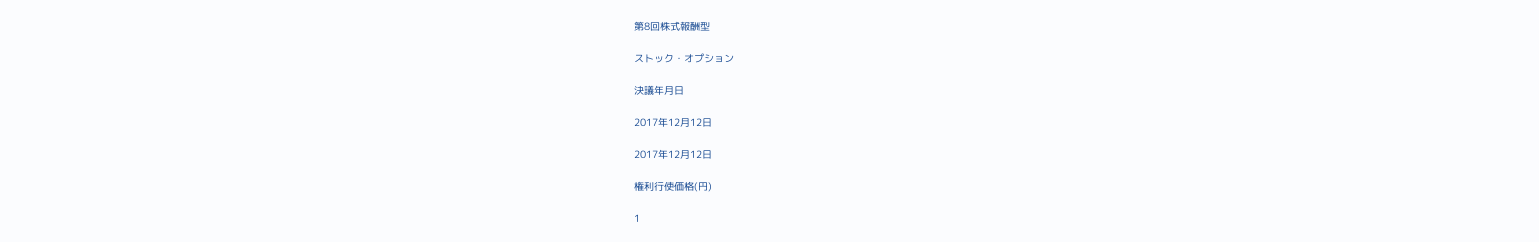第8回株式報酬型

ストック・オプション

決議年月日

2017年12月12日

2017年12月12日

権利行使価格(円)

1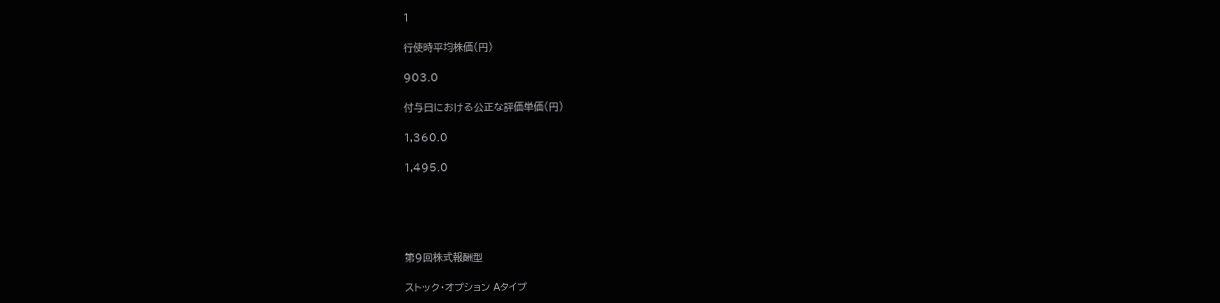1

行使時平均株価(円)

903.0

付与日における公正な評価単価(円)

1,360.0

1,495.0





第9回株式報酬型

ストック・オプション Aタイプ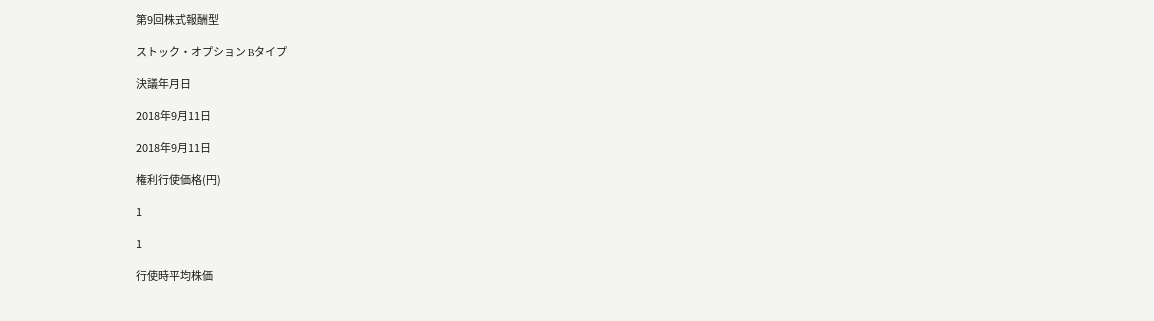第9回株式報酬型

ストック・オプション Bタイプ

決議年月日

2018年9月11日

2018年9月11日

権利行使価格(円)

1

1

行使時平均株価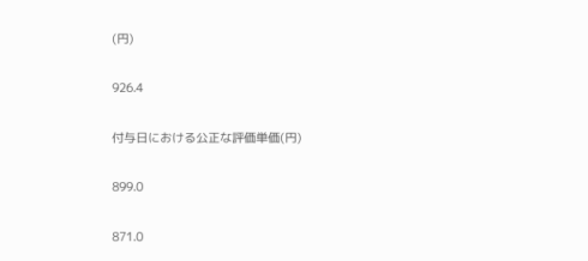(円)

926.4

付与日における公正な評価単価(円)

899.0

871.0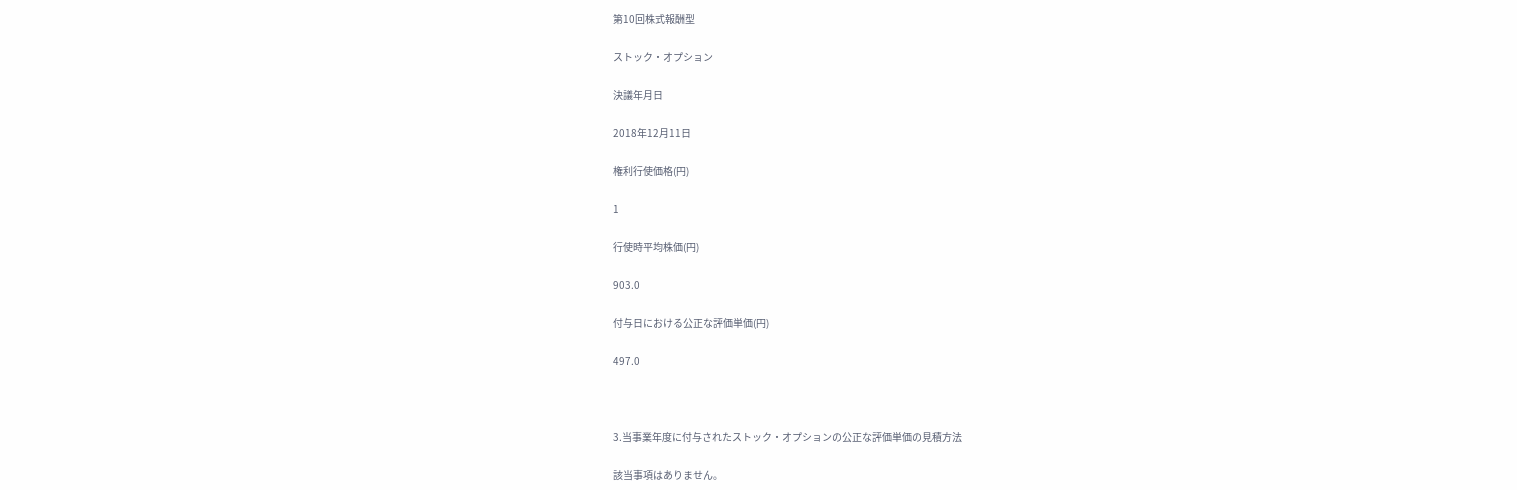第10回株式報酬型

ストック・オプション

決議年月日

2018年12月11日

権利行使価格(円)

1

行使時平均株価(円)

903.0

付与日における公正な評価単価(円)

497.0



3.当事業年度に付与されたストック・オプションの公正な評価単価の見積方法

該当事項はありません。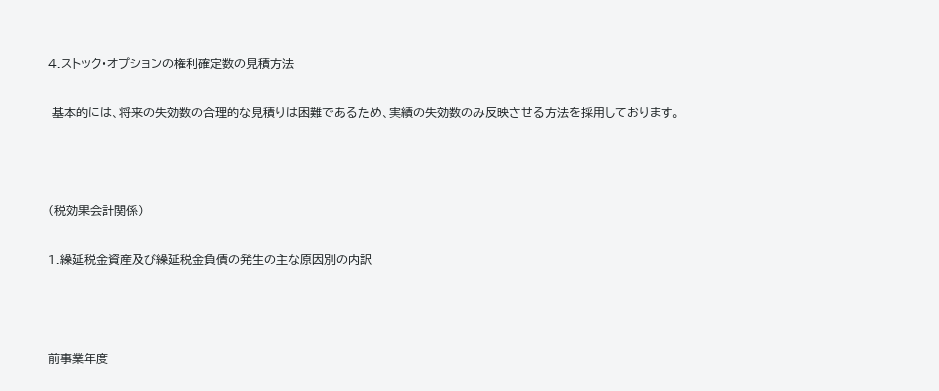4.ストック・オプションの権利確定数の見積方法

 基本的には、将来の失効数の合理的な見積りは困難であるため、実績の失効数のみ反映させる方法を採用しております。



(税効果会計関係)

1.繰延税金資産及び繰延税金負債の発生の主な原因別の内訳



前事業年度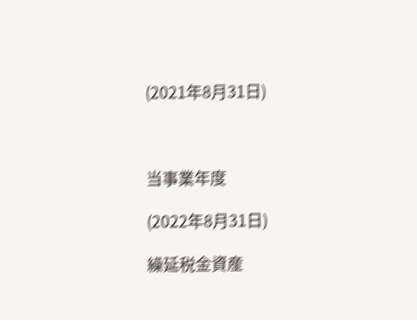(2021年8月31日)



当事業年度

(2022年8月31日)

繰延税金資産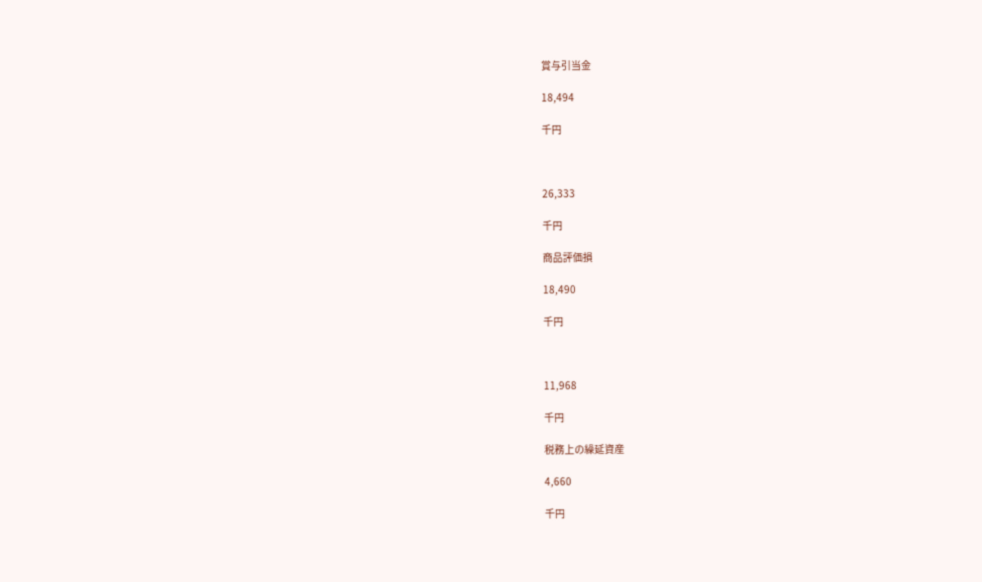賞与引当金

18,494

千円



26,333

千円

商品評価損

18,490

千円



11,968

千円

税務上の繰延資産

4,660

千円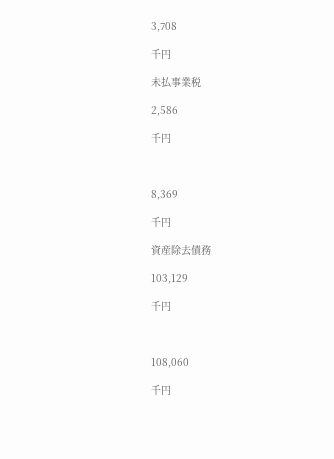3,708

千円

未払事業税

2,586

千円



8,369

千円

資産除去債務

103,129

千円



108,060

千円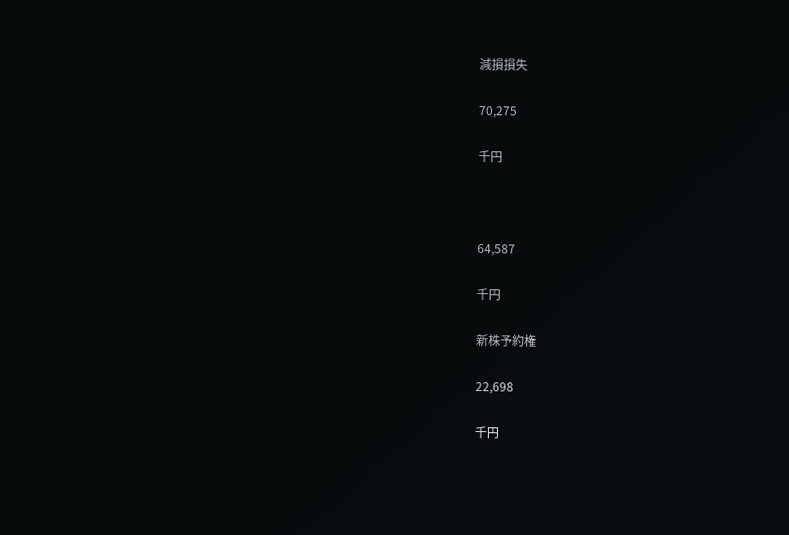減損損失

70,275

千円



64,587

千円

新株予約権

22,698

千円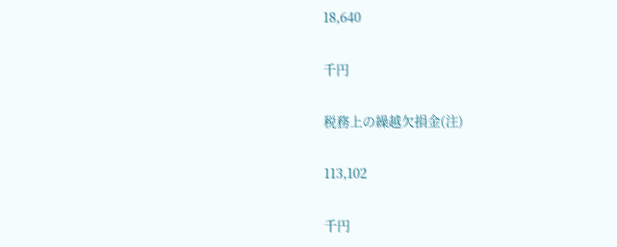18,640

千円

税務上の繰越欠損金(注)

113,102

千円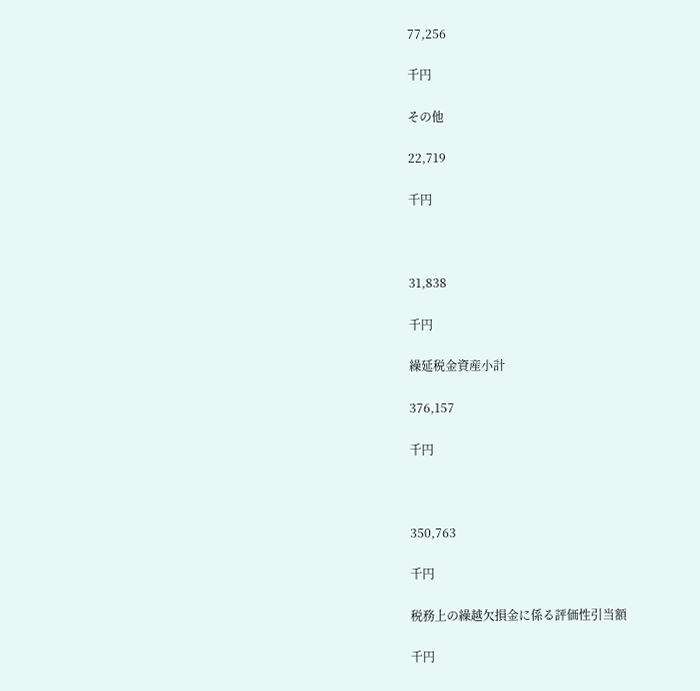77,256

千円

その他

22,719

千円



31,838

千円

繰延税金資産小計

376,157

千円



350,763

千円

税務上の繰越欠損金に係る評価性引当額

千円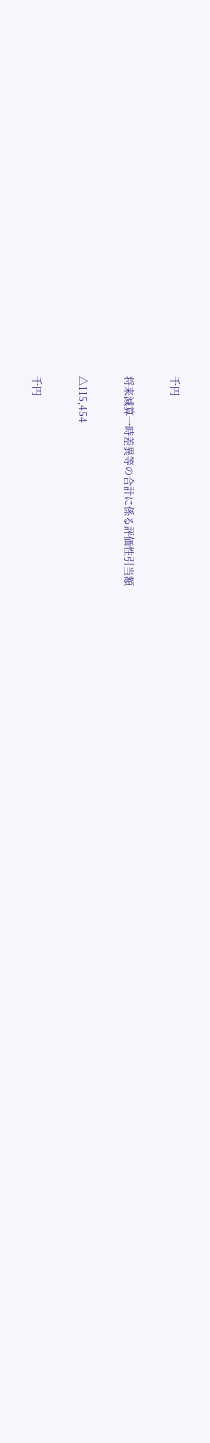千円

将来減算一時差異等の合計に係る評価性引当額

△115,454

千円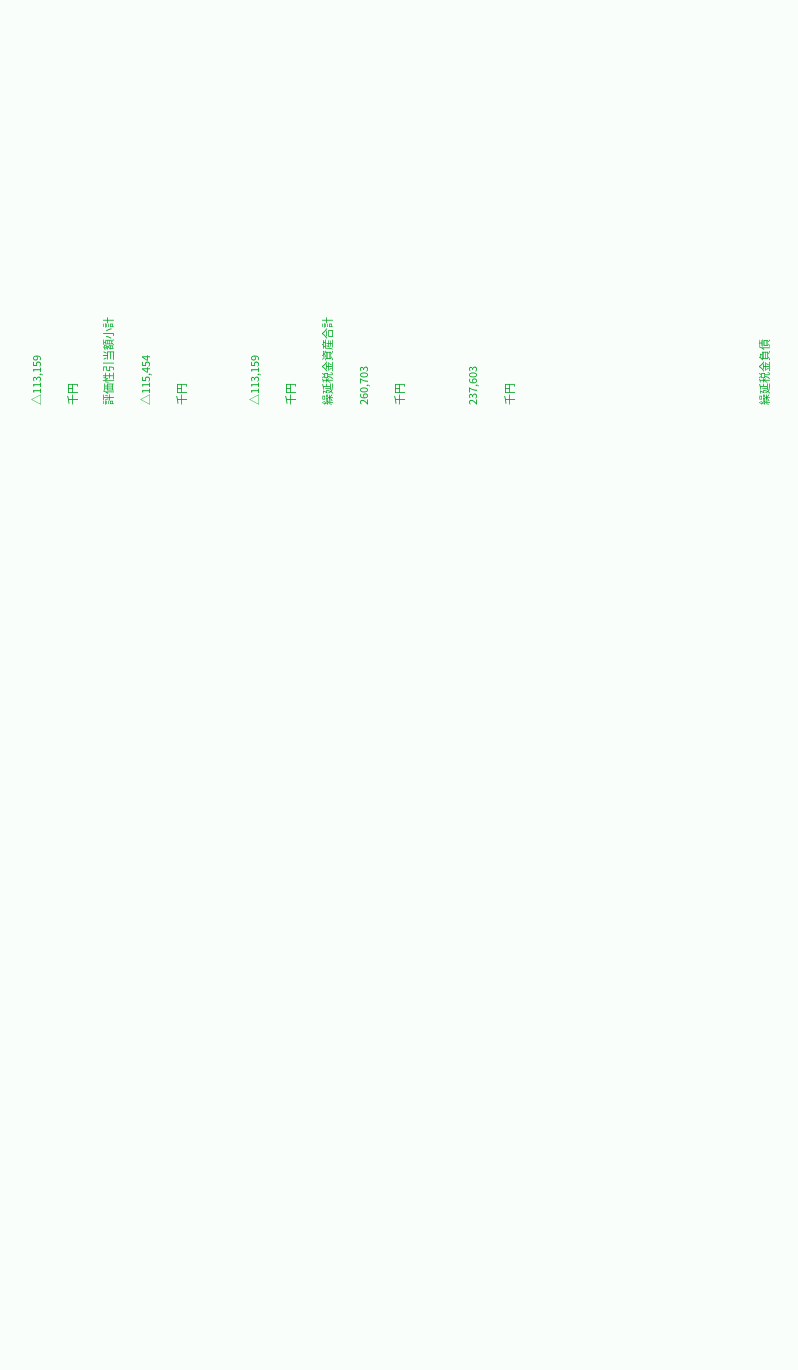△113,159

千円

評価性引当額小計

△115,454

千円



△113,159

千円

繰延税金資産合計

260,703

千円



237,603

千円













繰延税金負債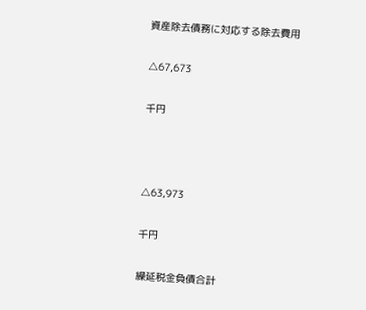資産除去債務に対応する除去費用

△67,673

千円



△63,973

千円

繰延税金負債合計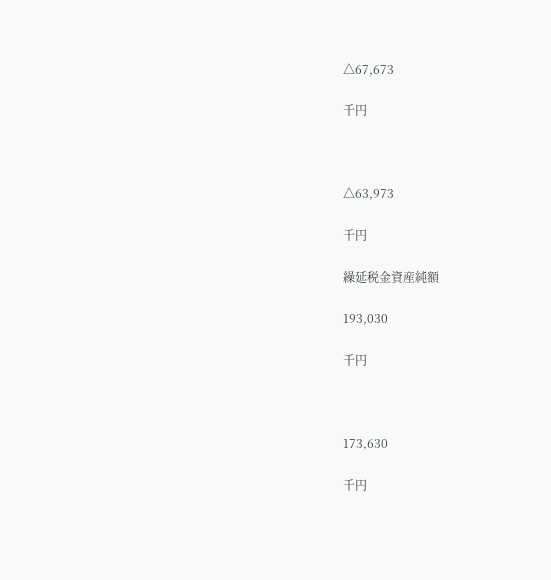△67,673

千円



△63,973

千円

繰延税金資産純額

193,030

千円



173,630

千円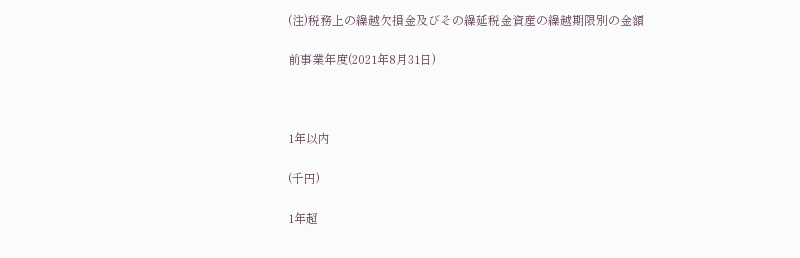(注)税務上の繰越欠損金及びその繰延税金資産の繰越期限別の金額

前事業年度(2021年8月31日)



1年以内

(千円)

1年超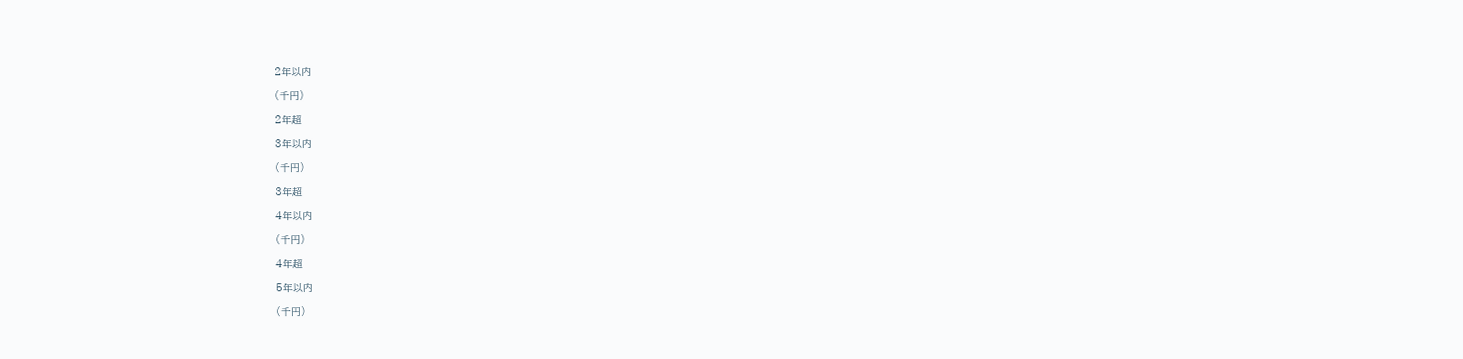2年以内

(千円)

2年超

3年以内

(千円)

3年超

4年以内

(千円)

4年超

5年以内

(千円)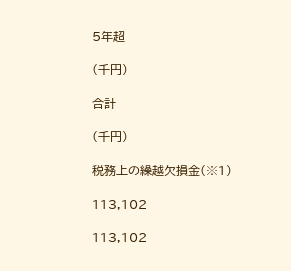5年超

(千円)

合計

(千円)

税務上の繰越欠損金(※1)

113,102

113,102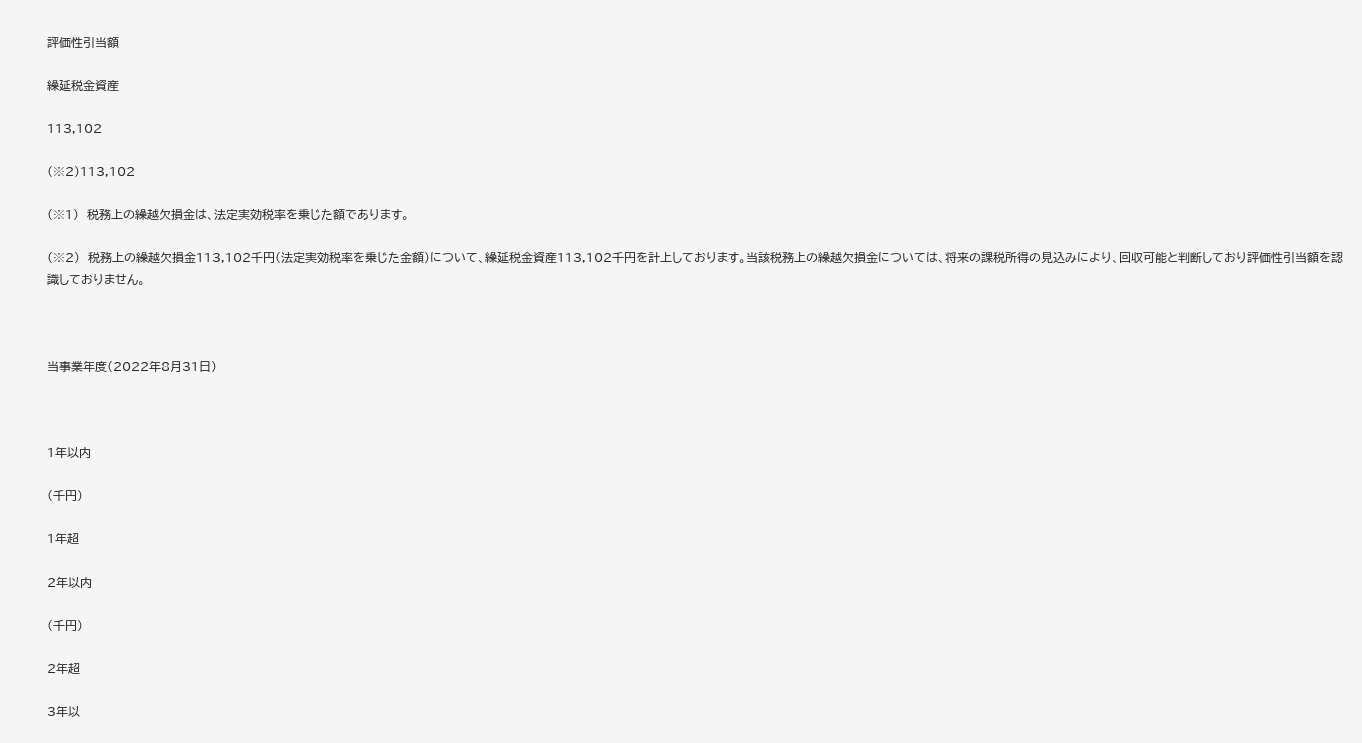評価性引当額

繰延税金資産

113,102

(※2)113,102

(※1)  税務上の繰越欠損金は、法定実効税率を乗じた額であります。

(※2)  税務上の繰越欠損金113,102千円(法定実効税率を乗じた金額)について、繰延税金資産113,102千円を計上しております。当該税務上の繰越欠損金については、将来の課税所得の見込みにより、回収可能と判断しており評価性引当額を認識しておりません。



当事業年度(2022年8月31日)



1年以内

(千円)

1年超

2年以内

(千円)

2年超

3年以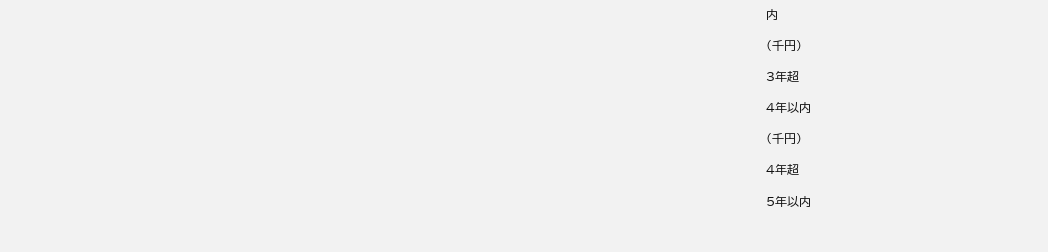内

(千円)

3年超

4年以内

(千円)

4年超

5年以内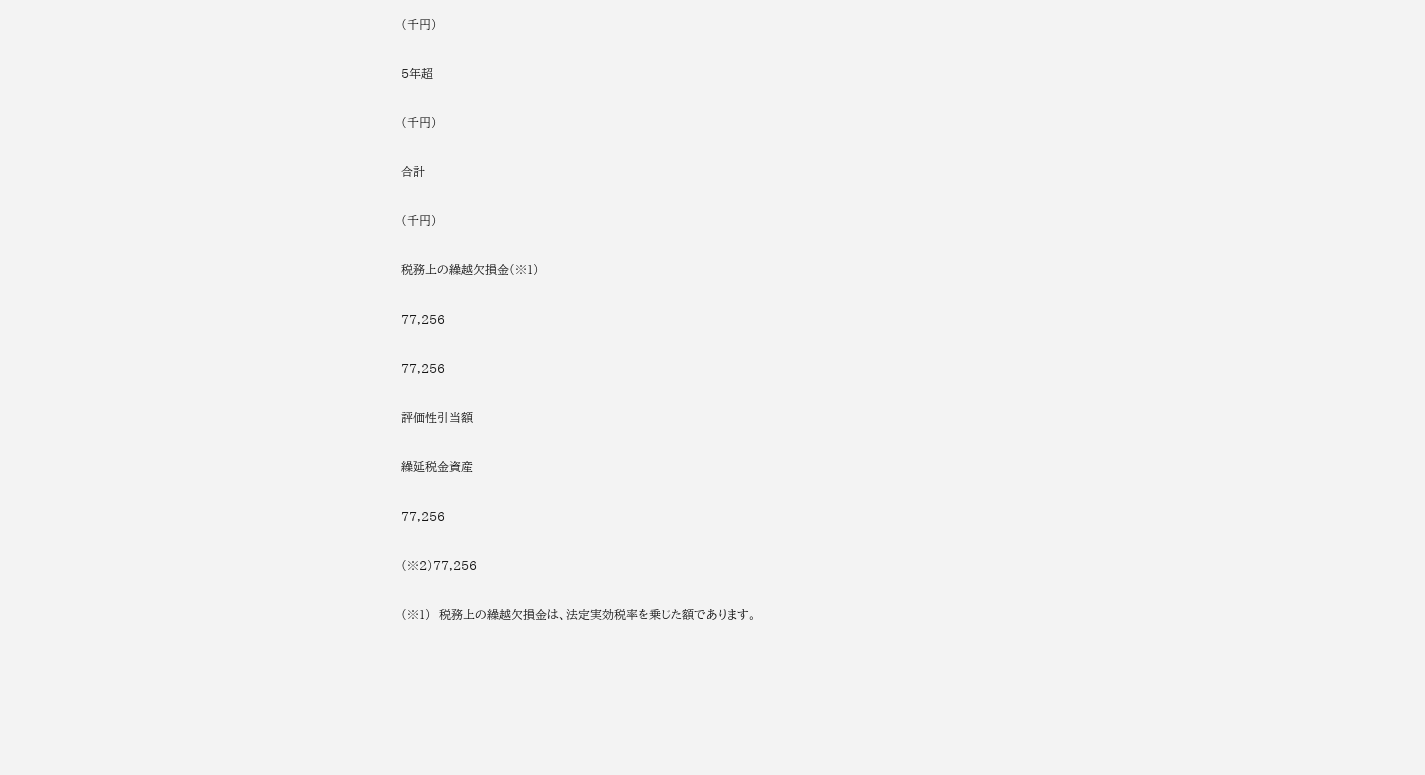(千円)

5年超

(千円)

合計

(千円)

税務上の繰越欠損金(※1)

77,256

77,256

評価性引当額

繰延税金資産

77,256

(※2)77,256

(※1)  税務上の繰越欠損金は、法定実効税率を乗じた額であります。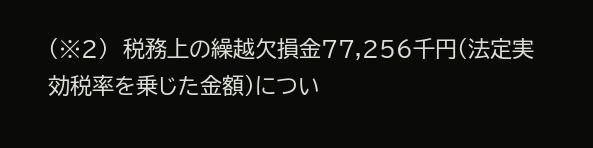(※2)  税務上の繰越欠損金77,256千円(法定実効税率を乗じた金額)につい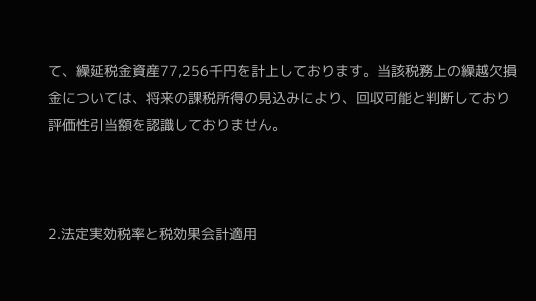て、繰延税金資産77,256千円を計上しております。当該税務上の繰越欠損金については、将来の課税所得の見込みにより、回収可能と判断しており評価性引当額を認識しておりません。



2.法定実効税率と税効果会計適用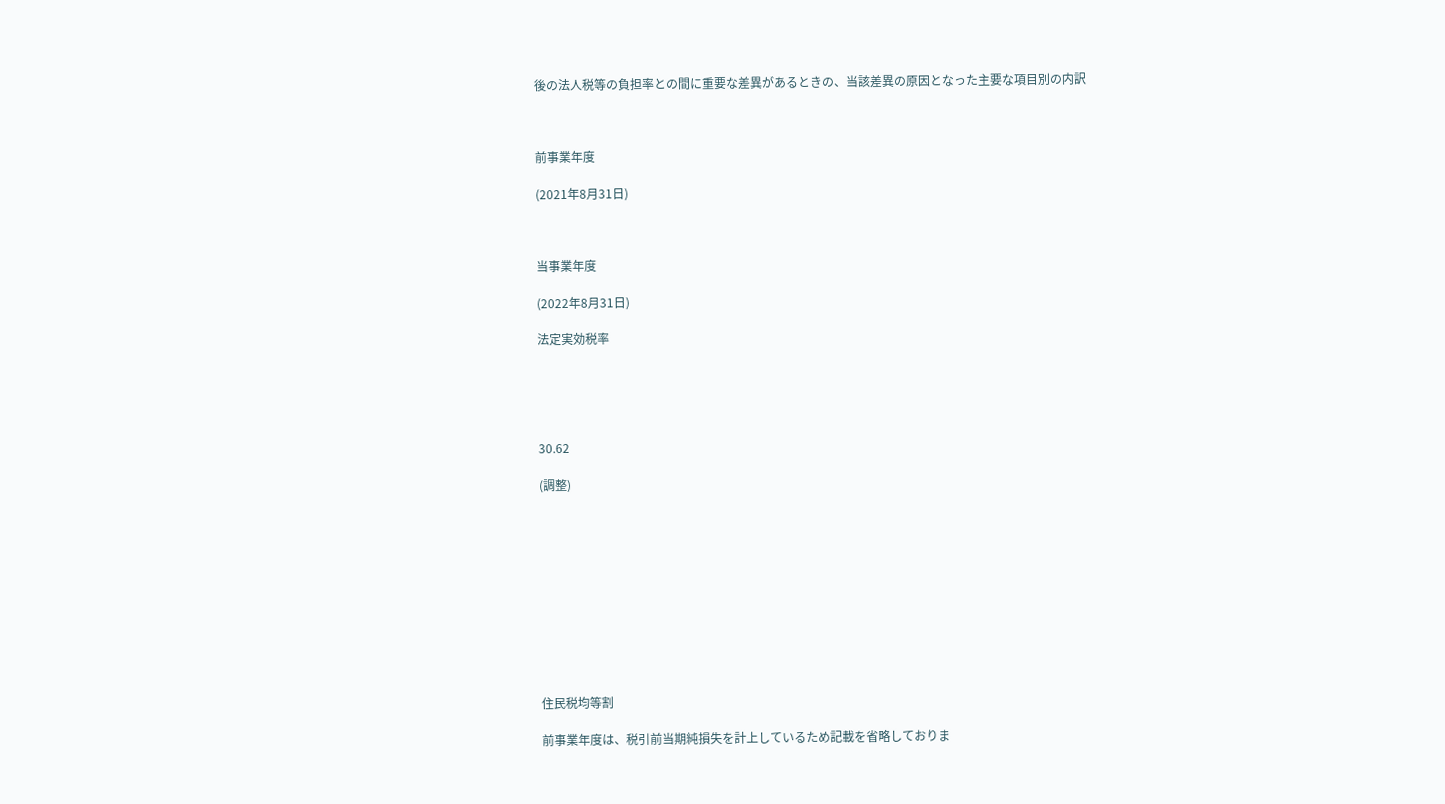後の法人税等の負担率との間に重要な差異があるときの、当該差異の原因となった主要な項目別の内訳



前事業年度

(2021年8月31日)



当事業年度

(2022年8月31日)

法定実効税率





30.62

(調整)











住民税均等割

前事業年度は、税引前当期純損失を計上しているため記載を省略しておりま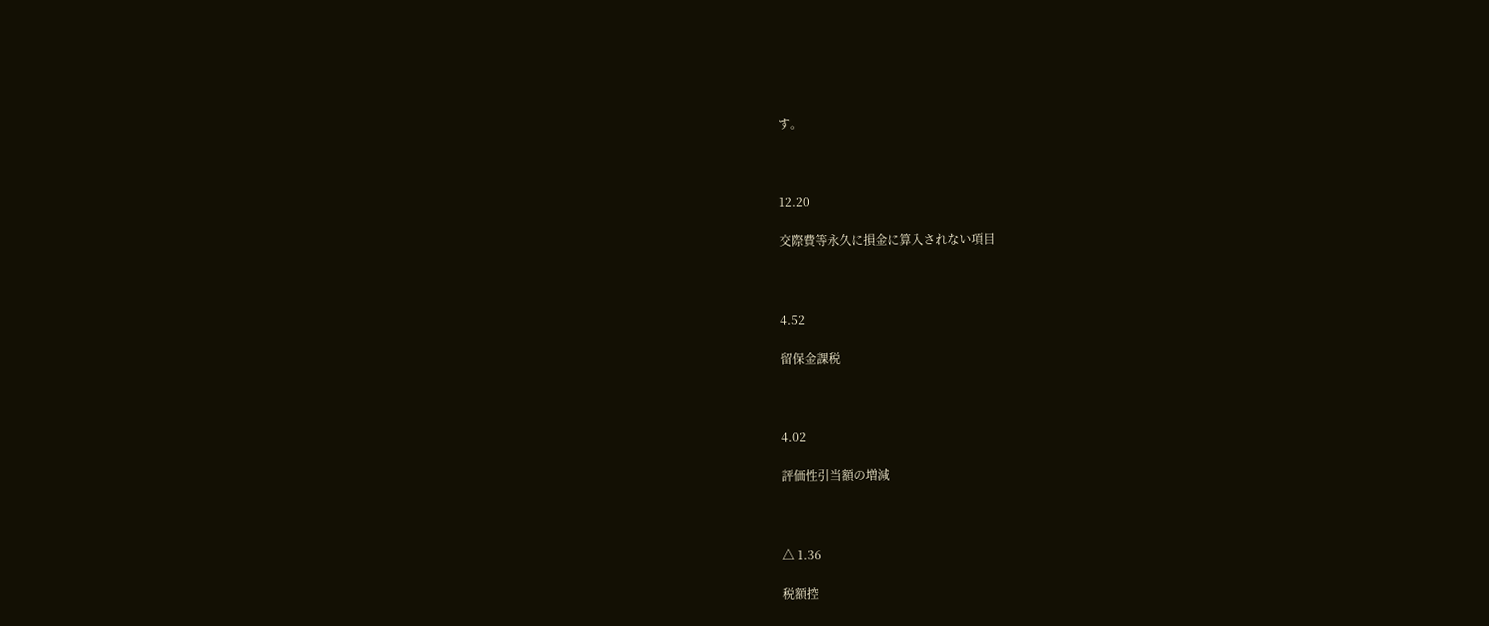す。



12.20

交際費等永久に損金に算入されない項目



4.52

留保金課税



4.02

評価性引当額の増減



△ 1.36

税額控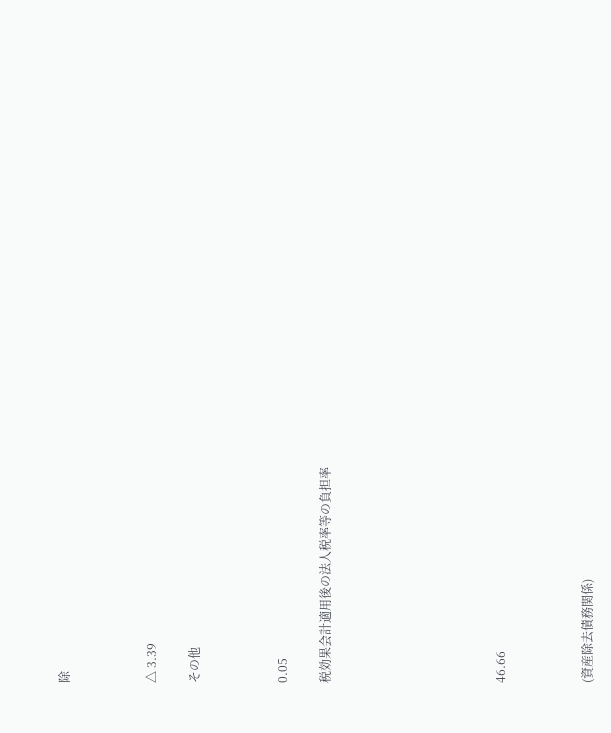除



△ 3.39

その他



0.05

税効果会計適用後の法人税率等の負担率







46.66



(資産除去債務関係)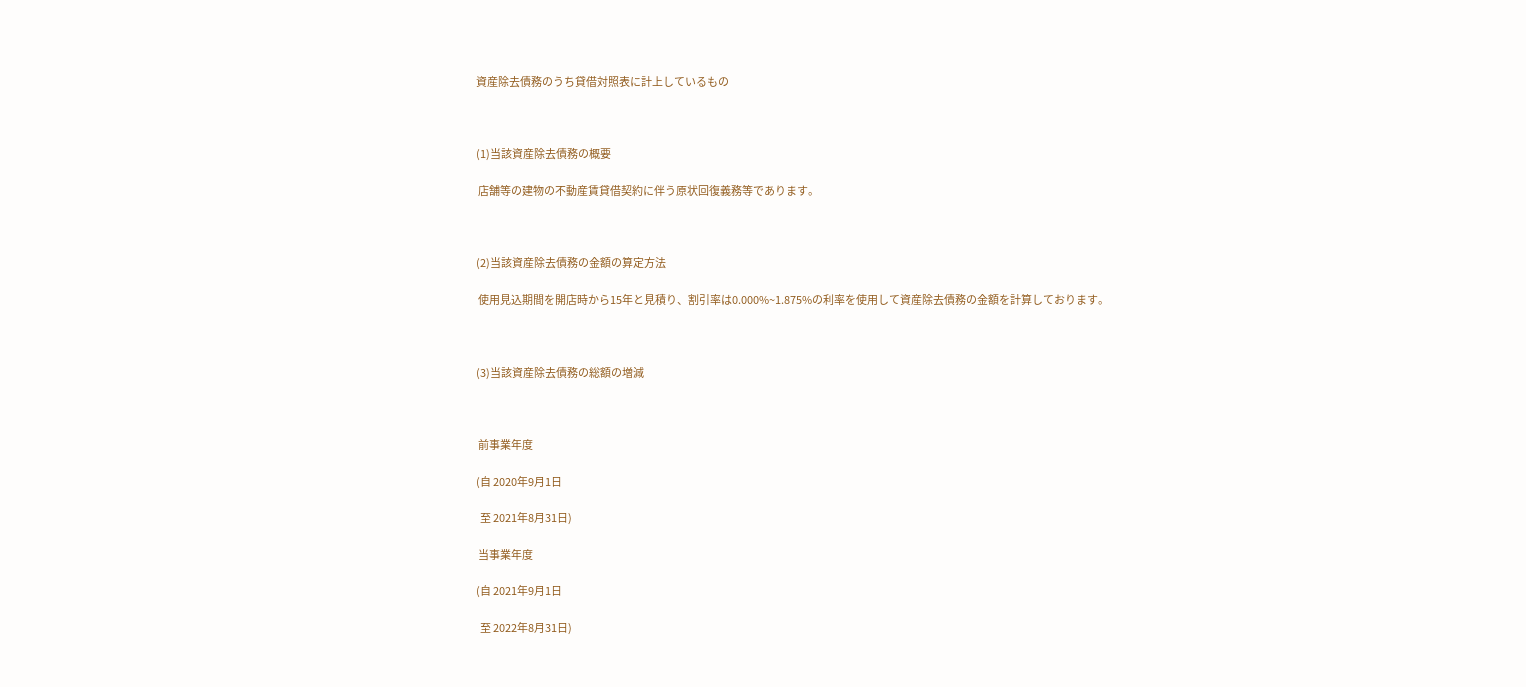資産除去債務のうち貸借対照表に計上しているもの



(1)当該資産除去債務の概要

 店舗等の建物の不動産賃貸借契約に伴う原状回復義務等であります。



(2)当該資産除去債務の金額の算定方法

 使用見込期間を開店時から15年と見積り、割引率は0.000%~1.875%の利率を使用して資産除去債務の金額を計算しております。



(3)当該資産除去債務の総額の増減



 前事業年度

(自 2020年9月1日

  至 2021年8月31日)

 当事業年度

(自 2021年9月1日

  至 2022年8月31日)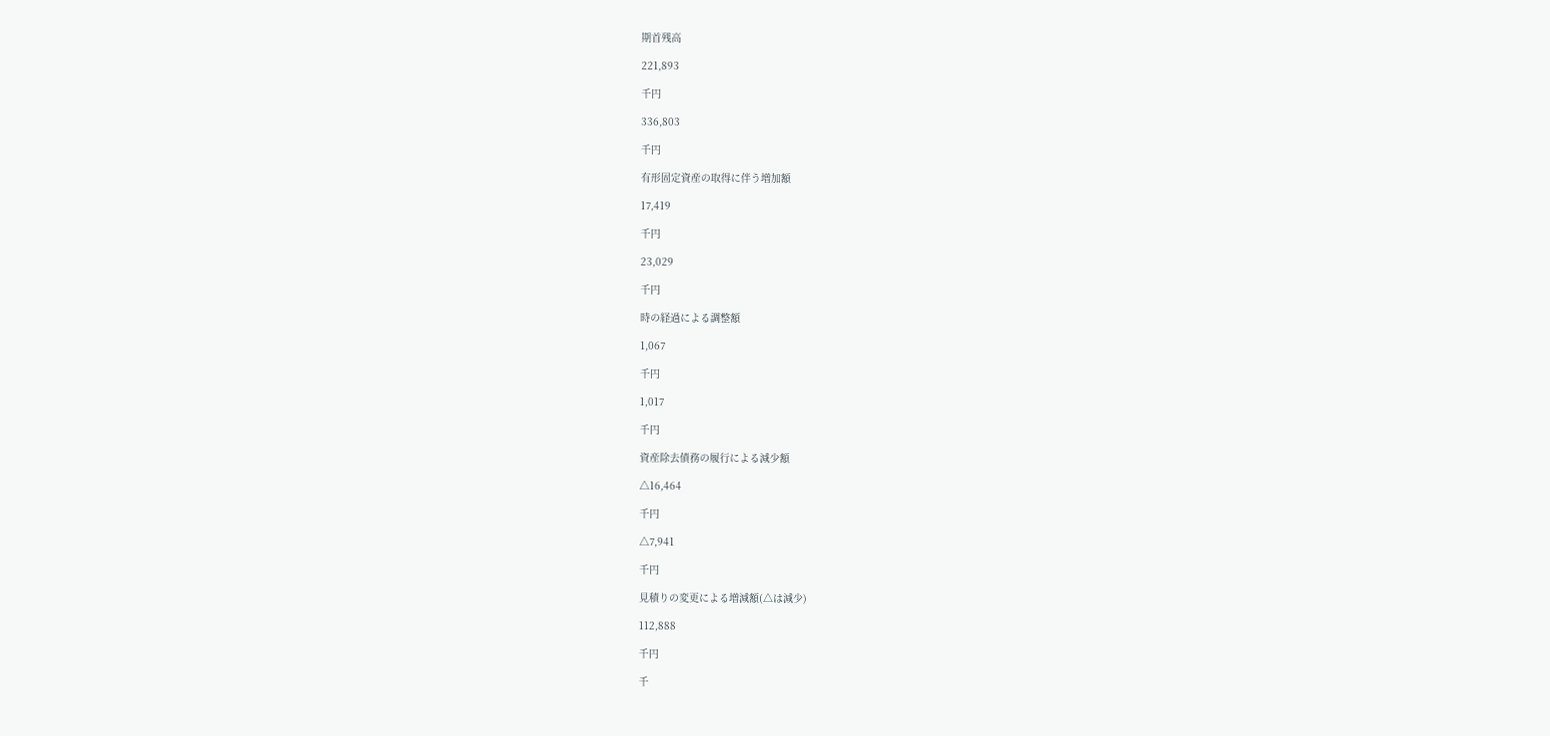期首残高

221,893

千円

336,803

千円

有形固定資産の取得に伴う増加額

17,419

千円

23,029

千円

時の経過による調整額

1,067

千円

1,017

千円

資産除去債務の履行による減少額

△16,464

千円

△7,941

千円

見積りの変更による増減額(△は減少)

112,888

千円

千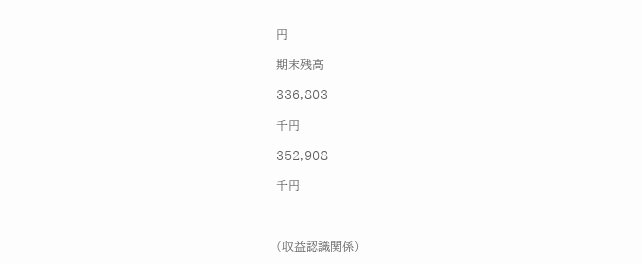円

期末残高

336,803

千円

352,908

千円



(収益認識関係)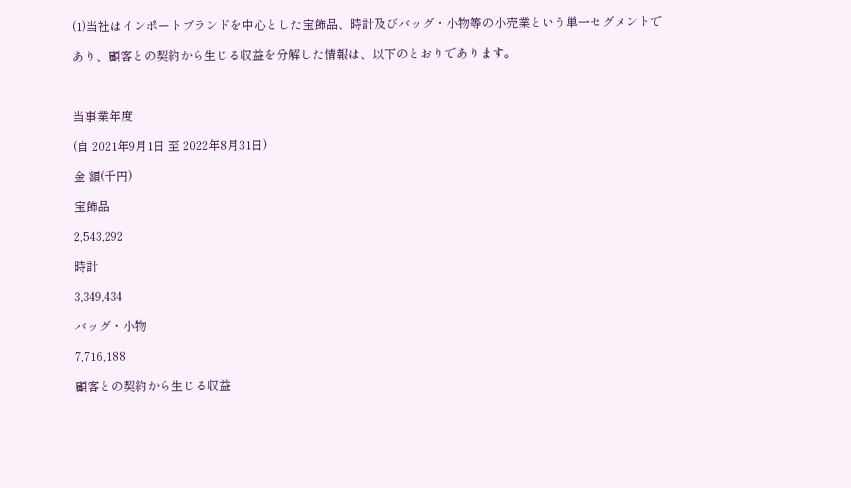(1)当社はインポートブランドを中心とした宝飾品、時計及びバッグ・小物等の小売業という単一セグメントで

あり、顧客との契約から生じる収益を分解した情報は、以下のとおりであります。



当事業年度

(自 2021年9月1日 至 2022年8月31日)

金 額(千円)

宝飾品

2,543,292

時計

3,349,434

バッグ・小物

7,716,188

顧客との契約から生じる収益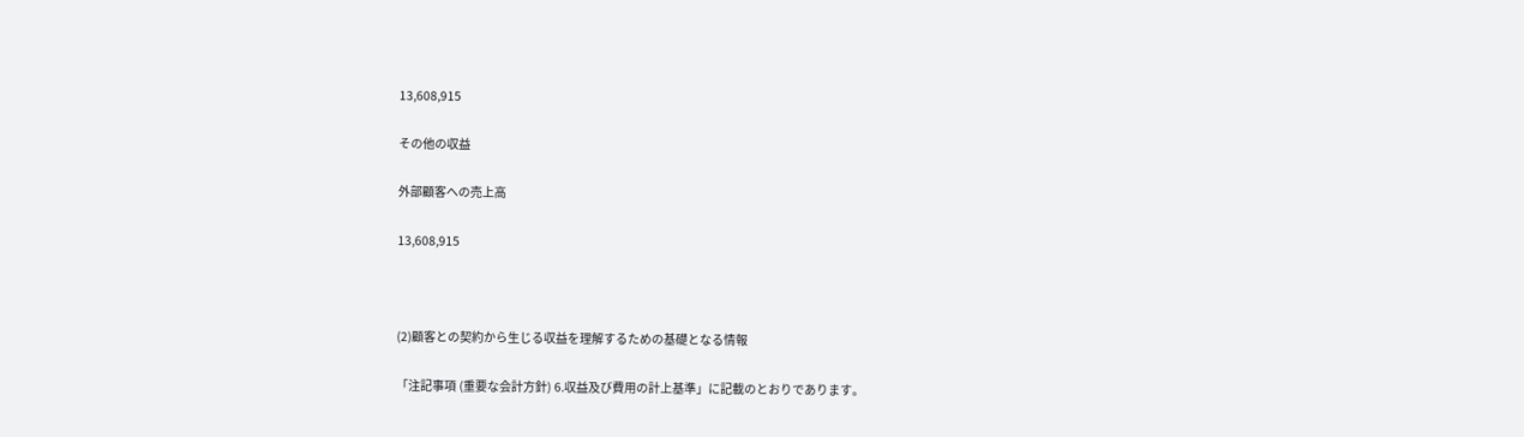13,608,915

その他の収益

外部顧客への売上高

13,608,915



(2)顧客との契約から生じる収益を理解するための基礎となる情報

「注記事項 (重要な会計方針) 6.収益及び費用の計上基準」に記載のとおりであります。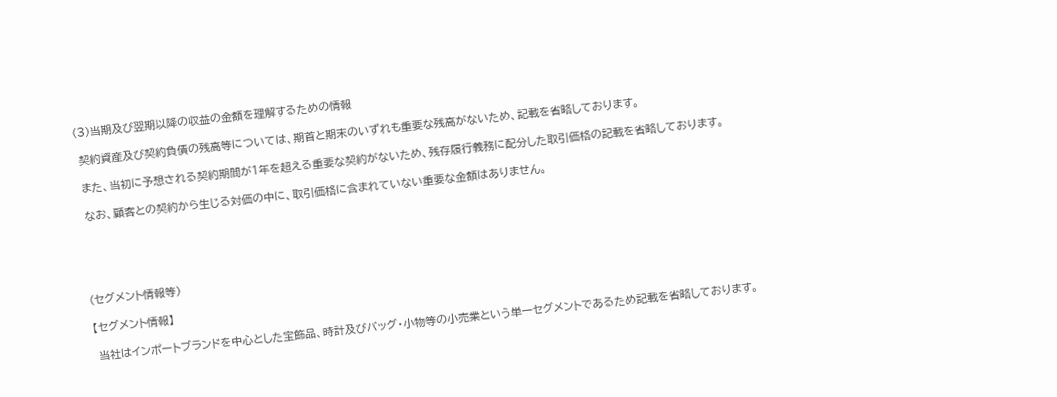(3)当期及び翌期以降の収益の金額を理解するための情報

 契約資産及び契約負債の残高等については、期首と期末のいずれも重要な残高がないため、記載を省略しております。

 また、当初に予想される契約期間が1年を超える重要な契約がないため、残存履行義務に配分した取引価格の記載を省略しております。

 なお、顧客との契約から生じる対価の中に、取引価格に含まれていない重要な金額はありません。





(セグメント情報等)

【セグメント情報】

 当社はインポートブランドを中心とした宝飾品、時計及びバッグ・小物等の小売業という単一セグメントであるため記載を省略しております。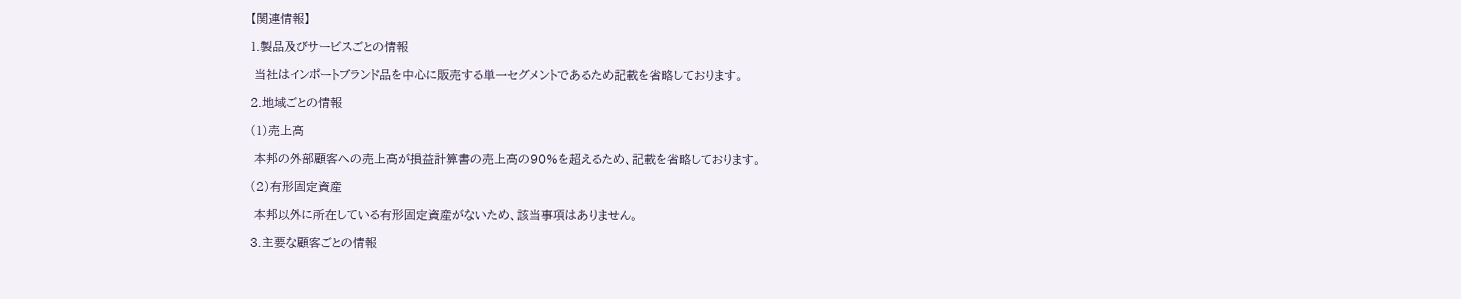【関連情報】

1.製品及びサービスごとの情報

 当社はインポートブランド品を中心に販売する単一セグメントであるため記載を省略しております。

2.地域ごとの情報

(1)売上高

 本邦の外部顧客への売上高が損益計算書の売上高の90%を超えるため、記載を省略しております。

(2)有形固定資産

 本邦以外に所在している有形固定資産がないため、該当事項はありません。

3.主要な顧客ごとの情報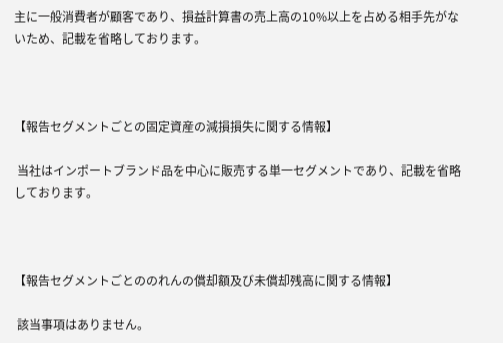主に一般消費者が顧客であり、損益計算書の売上高の10%以上を占める相手先がないため、記載を省略しております。



【報告セグメントごとの固定資産の減損損失に関する情報】

 当社はインポートブランド品を中心に販売する単一セグメントであり、記載を省略しております。



【報告セグメントごとののれんの償却額及び未償却残高に関する情報】

 該当事項はありません。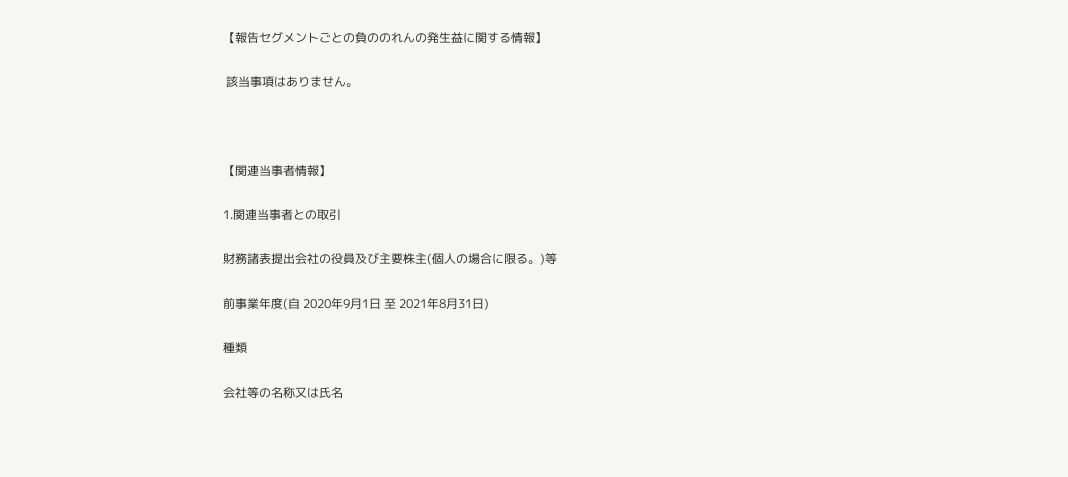【報告セグメントごとの負ののれんの発生益に関する情報】

 該当事項はありません。



【関連当事者情報】

1.関連当事者との取引

財務諸表提出会社の役員及び主要株主(個人の場合に限る。)等

前事業年度(自 2020年9月1日 至 2021年8月31日)

種類

会社等の名称又は氏名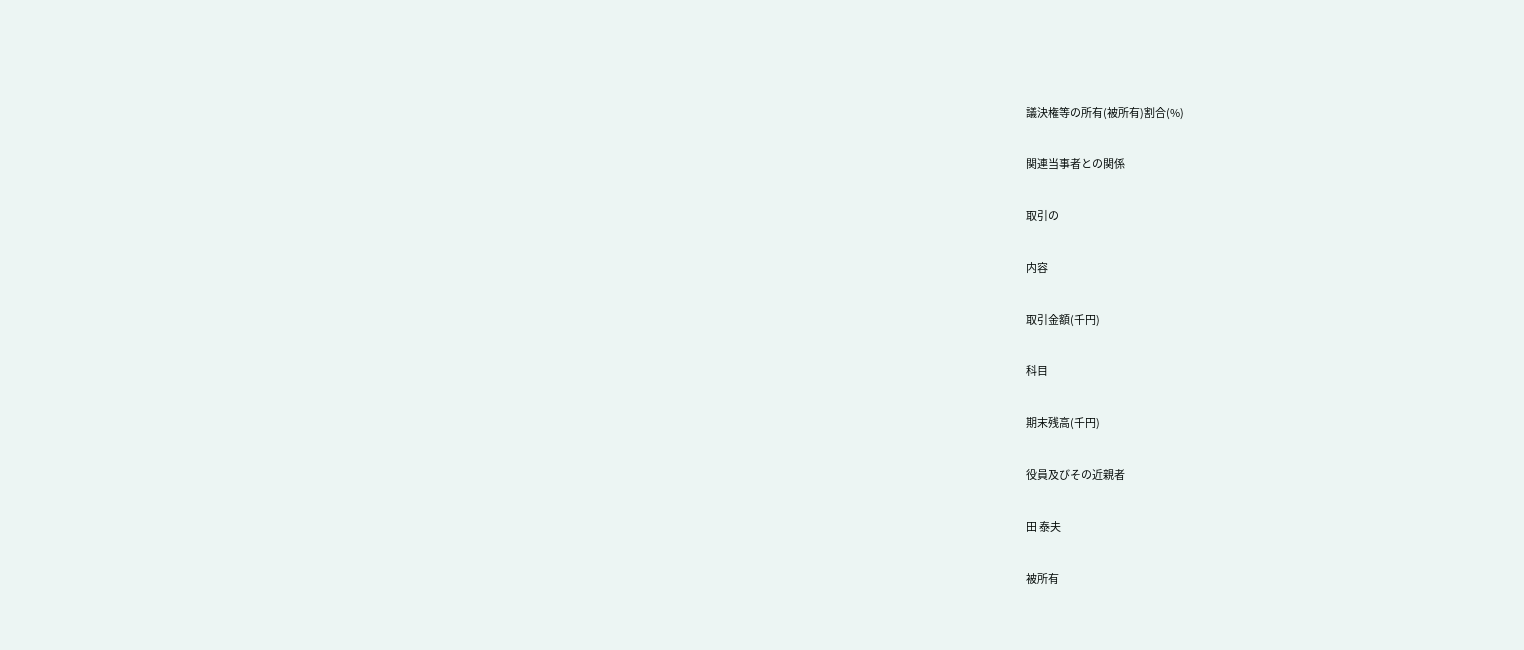議決権等の所有(被所有)割合(%)

関連当事者との関係

取引の

内容

取引金額(千円)

科目

期末残高(千円)

役員及びその近親者

田 泰夫

被所有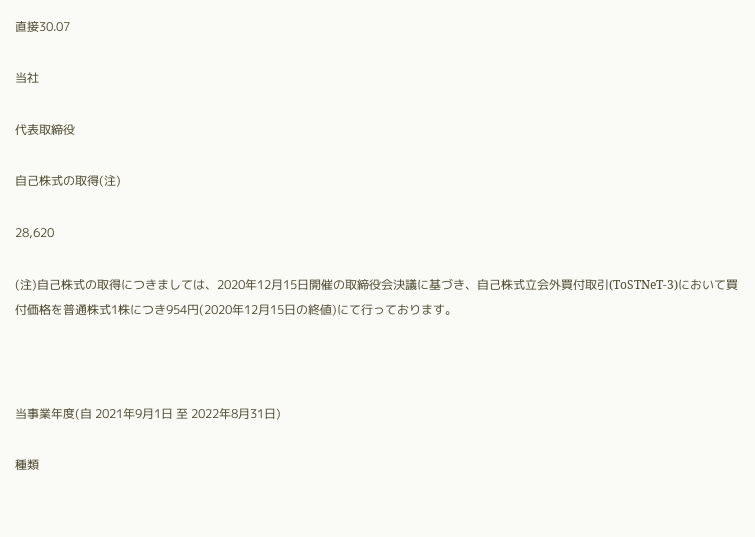直接30.07

当社

代表取締役

自己株式の取得(注)

28,620

(注)自己株式の取得につきましては、2020年12月15日開催の取締役会決議に基づき、自己株式立会外買付取引(ToSTNeT-3)において買付価格を普通株式1株につき954円(2020年12月15日の終値)にて行っております。



当事業年度(自 2021年9月1日 至 2022年8月31日)

種類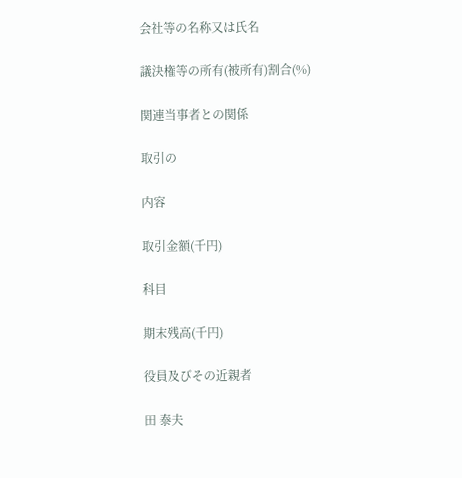会社等の名称又は氏名

議決権等の所有(被所有)割合(%)

関連当事者との関係

取引の

内容

取引金額(千円)

科目

期末残高(千円)

役員及びその近親者

田 泰夫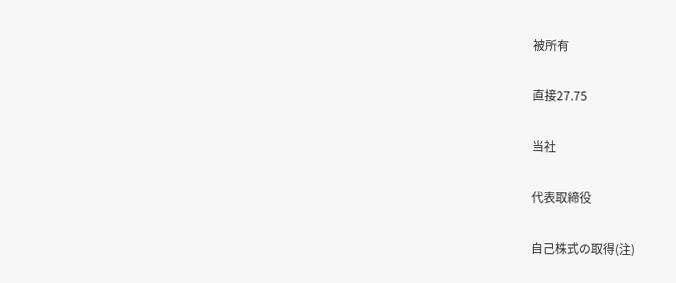被所有

直接27.75

当社

代表取締役

自己株式の取得(注)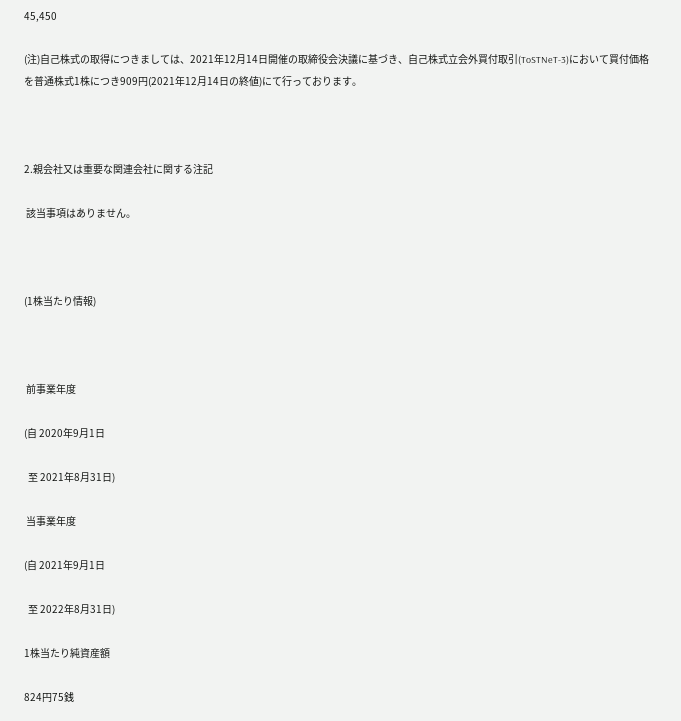45,450

(注)自己株式の取得につきましては、2021年12月14日開催の取締役会決議に基づき、自己株式立会外買付取引(ToSTNeT-3)において買付価格を普通株式1株につき909円(2021年12月14日の終値)にて行っております。



2.親会社又は重要な関連会社に関する注記

 該当事項はありません。



(1株当たり情報)



 前事業年度

(自 2020年9月1日

  至 2021年8月31日)

 当事業年度

(自 2021年9月1日

  至 2022年8月31日)

1株当たり純資産額

824円75銭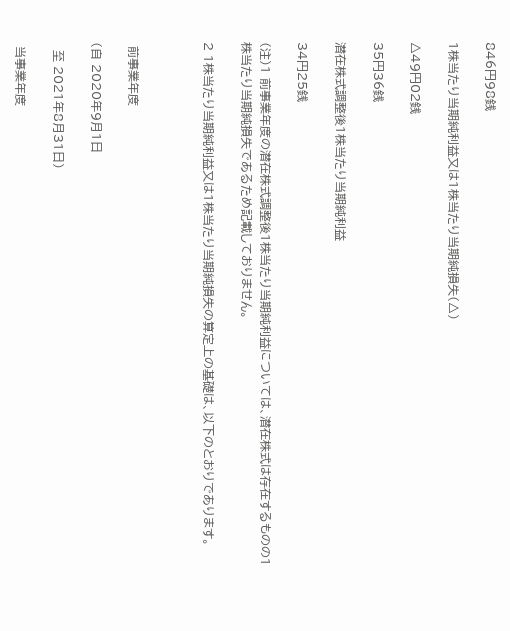846円98銭

1株当たり当期純利益又は1株当たり当期純損失(△)

△49円02銭

35円36銭

潜在株式調整後1株当たり当期純利益

34円25銭

(注)1 前事業年度の潜在株式調整後1株当たり当期純利益については、潜在株式は存在するものの1株当たり当期純損失であるため記載しておりません。

2 1株当たり当期純利益又は1株当たり当期純損失の算定上の基礎は、以下のとおりであります。



 前事業年度

(自 2020年9月1日

  至 2021年8月31日)

 当事業年度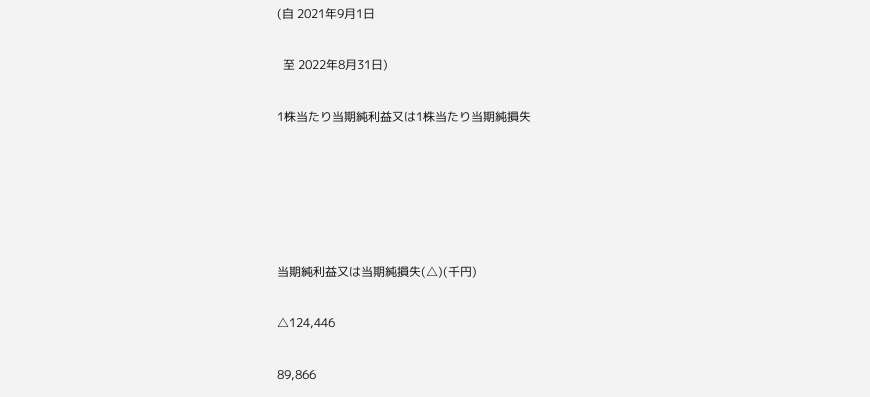(自 2021年9月1日

  至 2022年8月31日)

1株当たり当期純利益又は1株当たり当期純損失





当期純利益又は当期純損失(△)(千円)

△124,446

89,866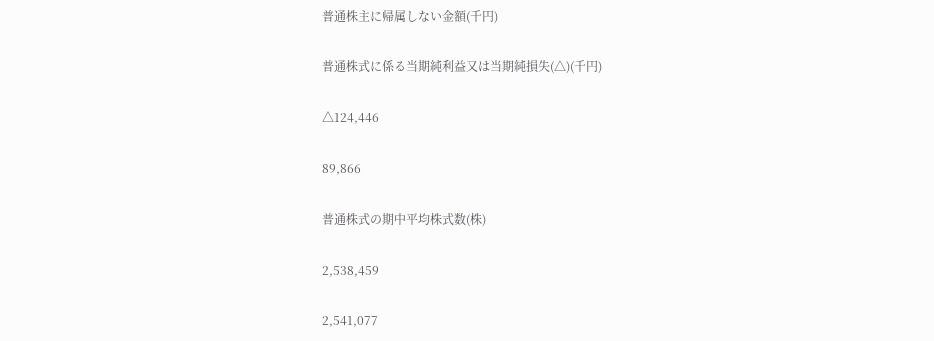普通株主に帰属しない金額(千円)

普通株式に係る当期純利益又は当期純損失(△)(千円)

△124,446

89,866

普通株式の期中平均株式数(株)

2,538,459

2,541,077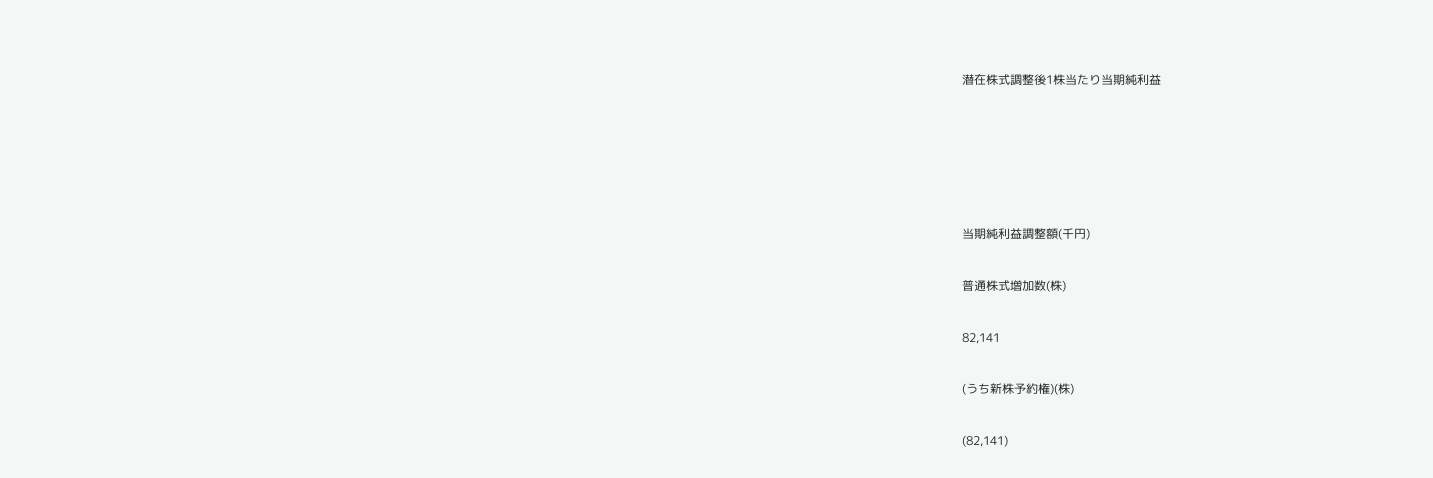潜在株式調整後1株当たり当期純利益





当期純利益調整額(千円)

普通株式増加数(株)

82,141

(うち新株予約権)(株)

(82,141)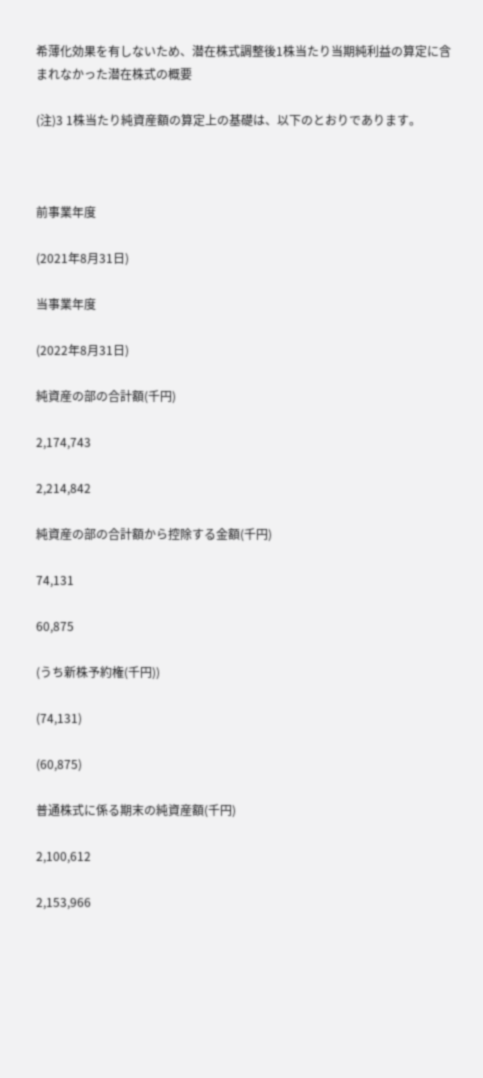希薄化効果を有しないため、潜在株式調整後1株当たり当期純利益の算定に含まれなかった潜在株式の概要

(注)3 1株当たり純資産額の算定上の基礎は、以下のとおりであります。



前事業年度

(2021年8月31日)

当事業年度

(2022年8月31日)

純資産の部の合計額(千円)

2,174,743

2,214,842

純資産の部の合計額から控除する金額(千円)

74,131

60,875

(うち新株予約権(千円))

(74,131)

(60,875)

普通株式に係る期末の純資産額(千円)

2,100,612

2,153,966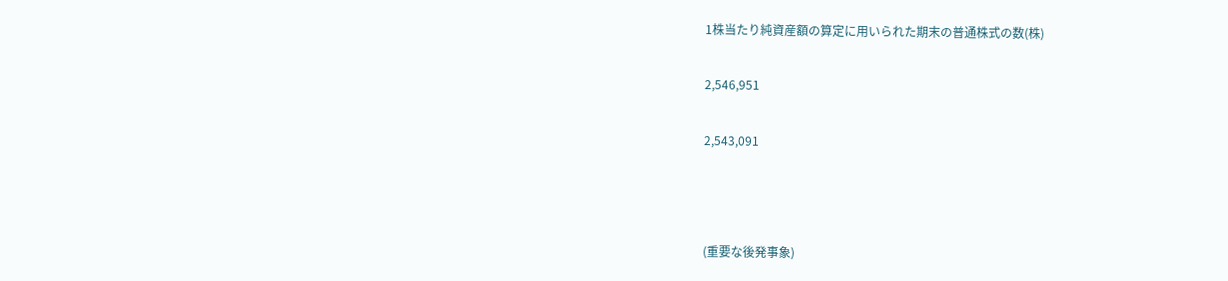1株当たり純資産額の算定に用いられた期末の普通株式の数(株)

2,546,951

2,543,091



(重要な後発事象)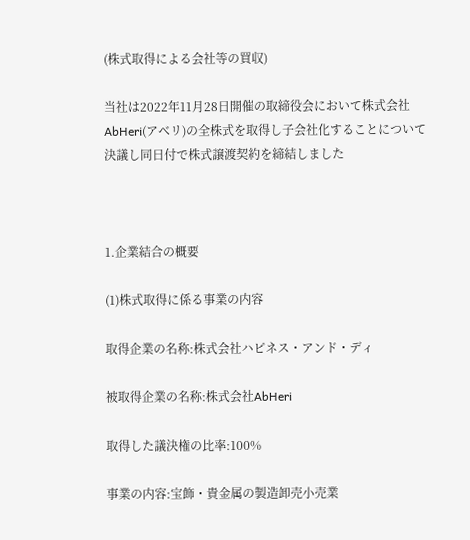(株式取得による会社等の買収)

当社は2022年11月28日開催の取締役会において株式会社AbHeri(アベリ)の全株式を取得し子会社化することについて決議し同日付で株式譲渡契約を締結しました



1.企業結合の概要

(1)株式取得に係る事業の内容

取得企業の名称:株式会社ハピネス・アンド・ディ

被取得企業の名称:株式会社AbHeri

取得した議決権の比率:100%

事業の内容:宝飾・貴金属の製造卸売小売業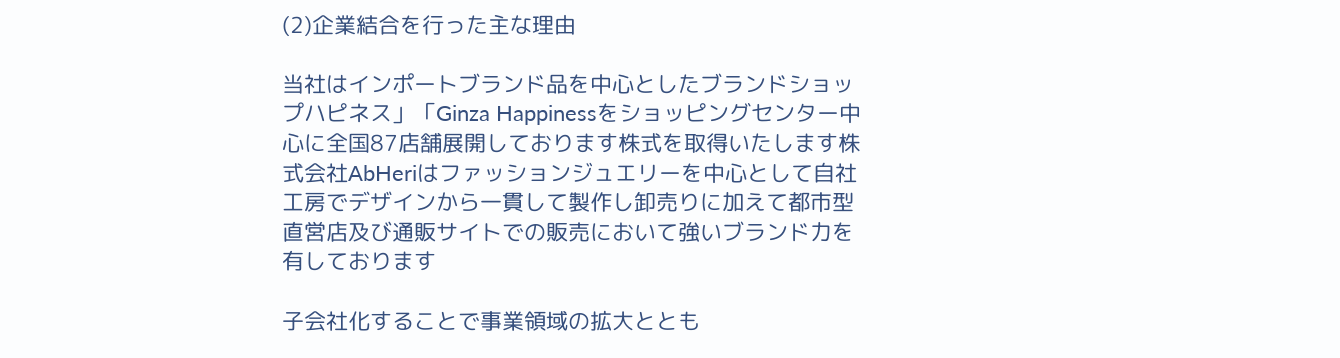(2)企業結合を行った主な理由

当社はインポートブランド品を中心としたブランドショップハピネス」「Ginza Happinessをショッピングセンター中心に全国87店舗展開しております株式を取得いたします株式会社AbHeriはファッションジュエリーを中心として自社工房でデザインから一貫して製作し卸売りに加えて都市型直営店及び通販サイトでの販売において強いブランド力を有しております

子会社化することで事業領域の拡大ととも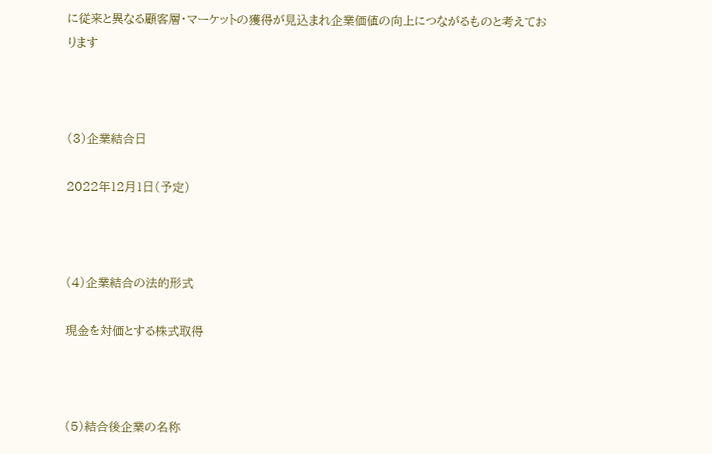に従来と異なる顧客層・マーケットの獲得が見込まれ企業価値の向上につながるものと考えております



(3)企業結合日

2022年12月1日(予定)



(4)企業結合の法的形式

現金を対価とする株式取得



(5)結合後企業の名称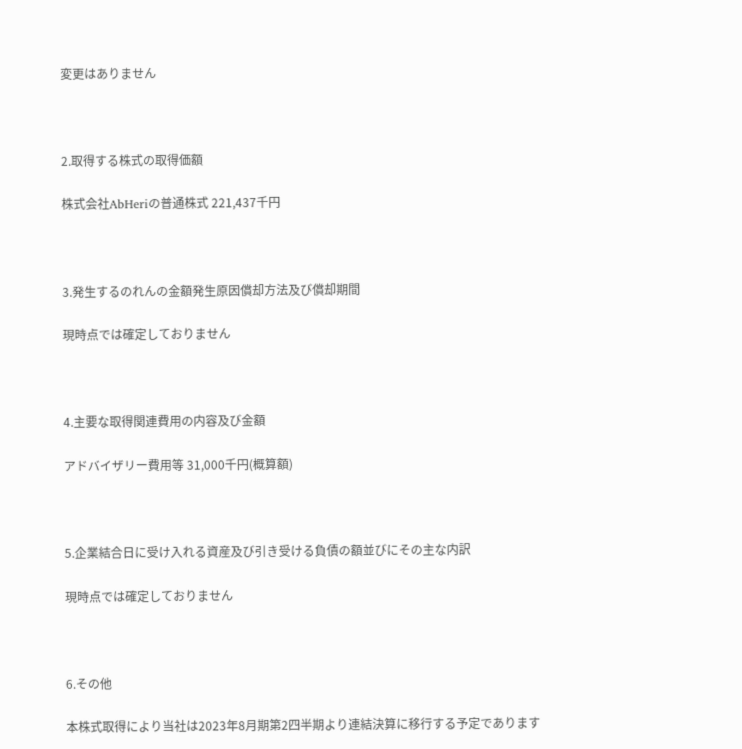変更はありません



2.取得する株式の取得価額

株式会社AbHeriの普通株式 221,437千円



3.発生するのれんの金額発生原因償却方法及び償却期間

現時点では確定しておりません



4.主要な取得関連費用の内容及び金額

アドバイザリー費用等 31,000千円(概算額)



5.企業結合日に受け入れる資産及び引き受ける負債の額並びにその主な内訳

現時点では確定しておりません



6.その他

本株式取得により当社は2023年8月期第2四半期より連結決算に移行する予定であります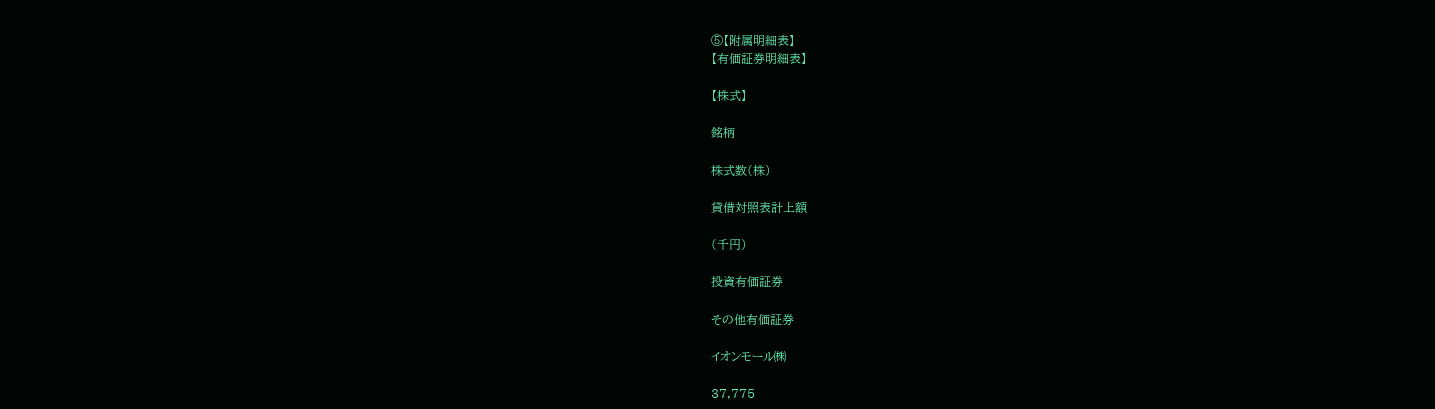⑤【附属明細表】
【有価証券明細表】

【株式】

銘柄

株式数(株)

貸借対照表計上額

(千円)

投資有価証券

その他有価証券

イオンモール㈱

37,775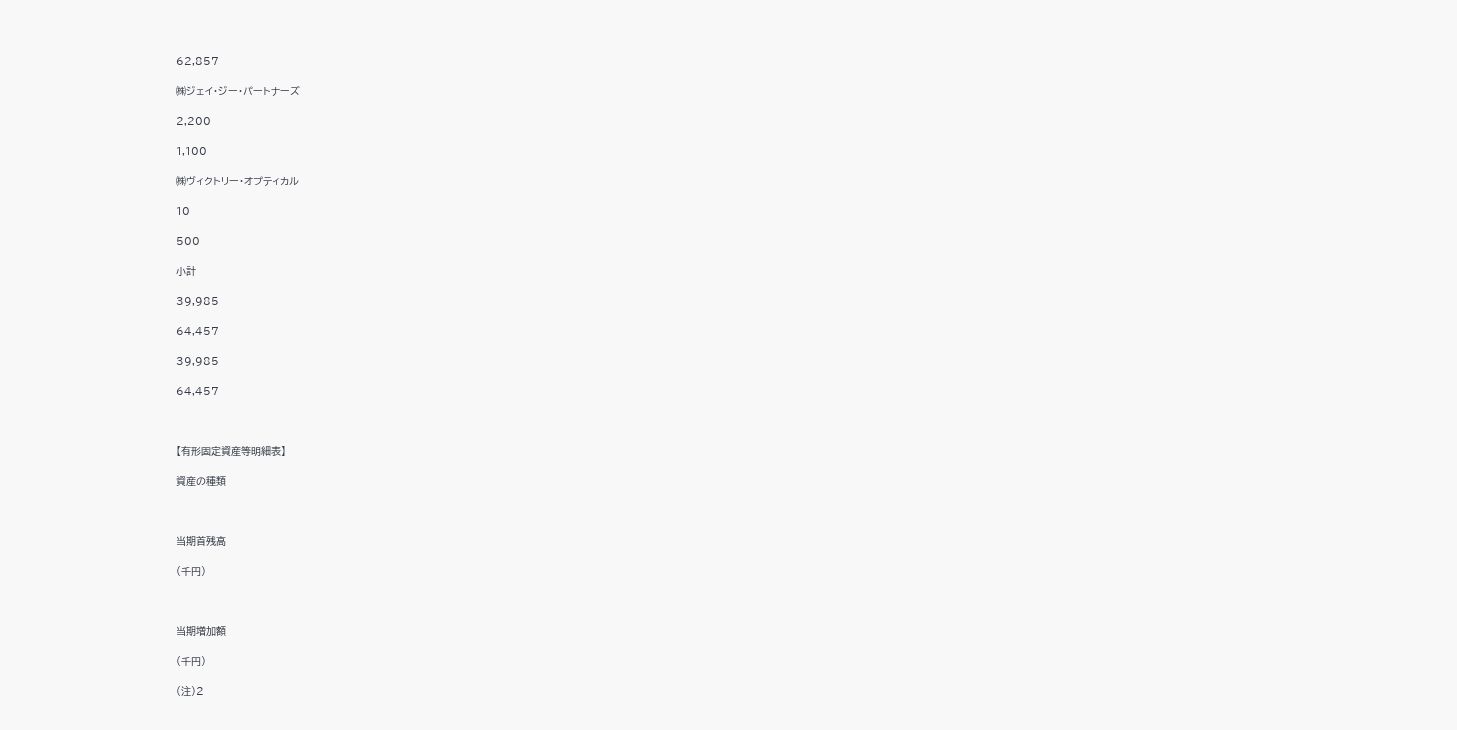62,857

㈱ジェイ・ジー・パートナーズ

2,200

1,100

㈱ヴィクトリー・オプティカル

10

500

小計

39,985

64,457

39,985

64,457



【有形固定資産等明細表】

資産の種類



当期首残高

(千円)



当期増加額

(千円)

(注)2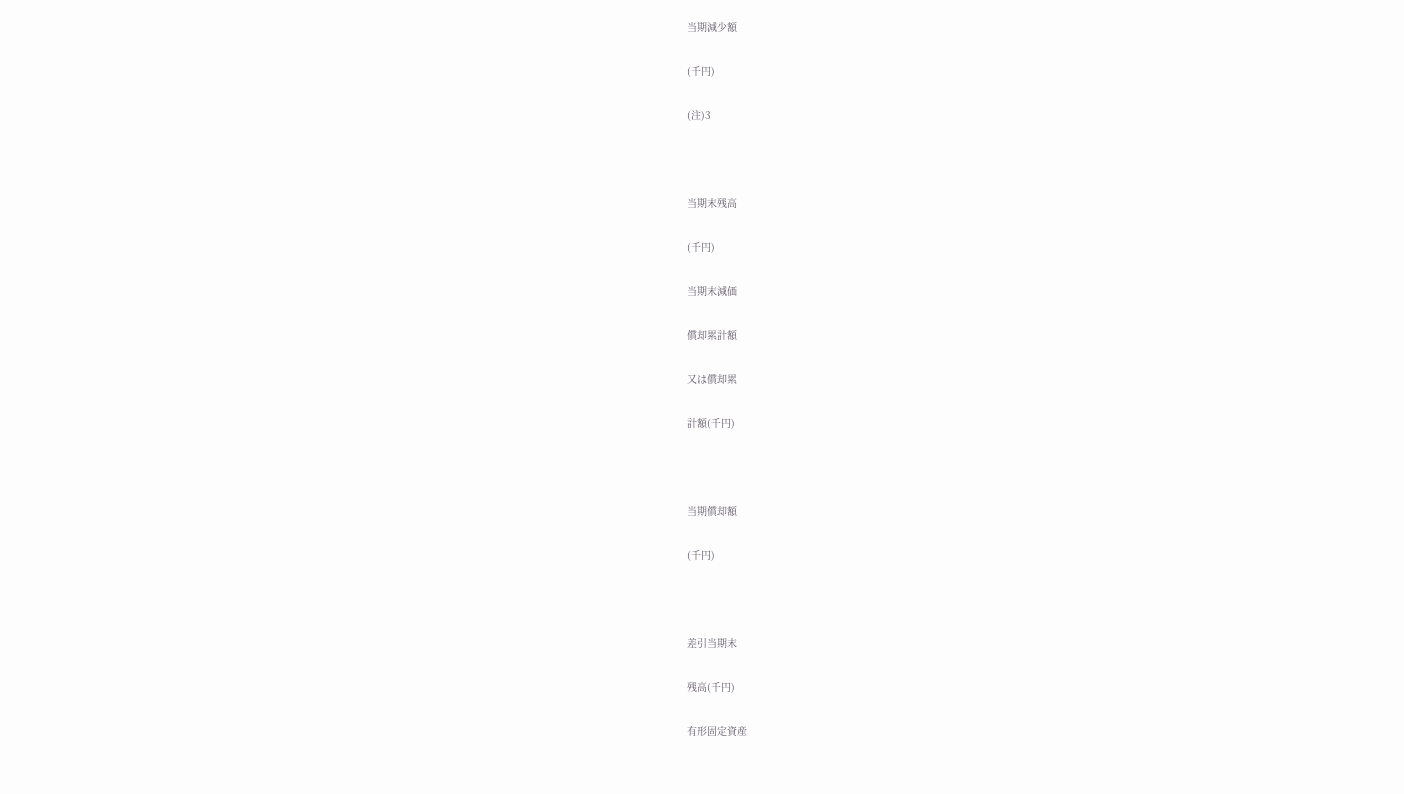当期減少額

(千円)

(注)3



当期末残高

(千円)

当期末減価

償却累計額

又は償却累

計額(千円)



当期償却額

(千円)



差引当期末

残高(千円)

有形固定資産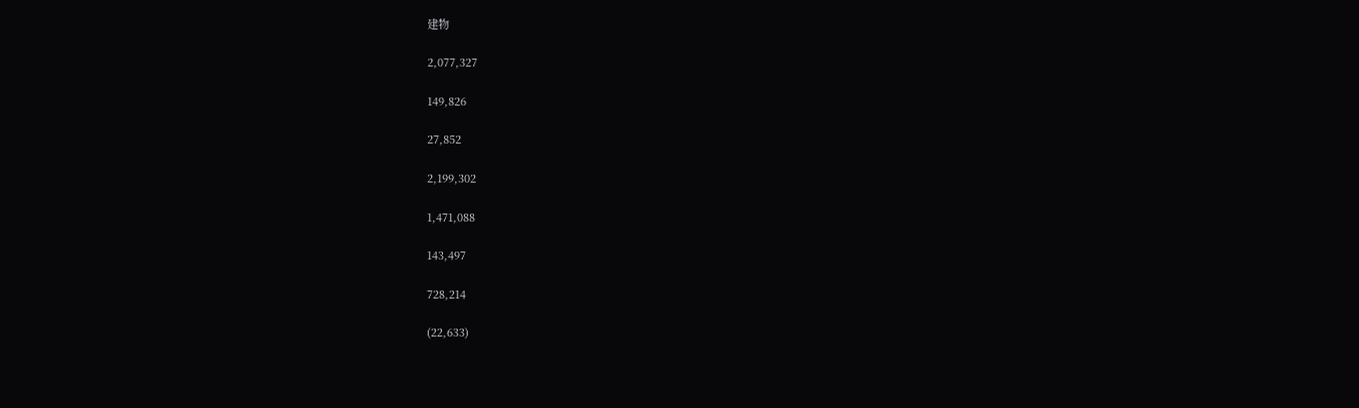建物

2,077,327

149,826

27,852

2,199,302

1,471,088

143,497

728,214

(22,633)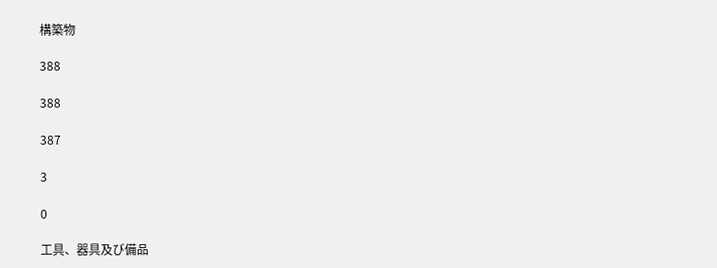構築物

388

388

387

3

0

工具、器具及び備品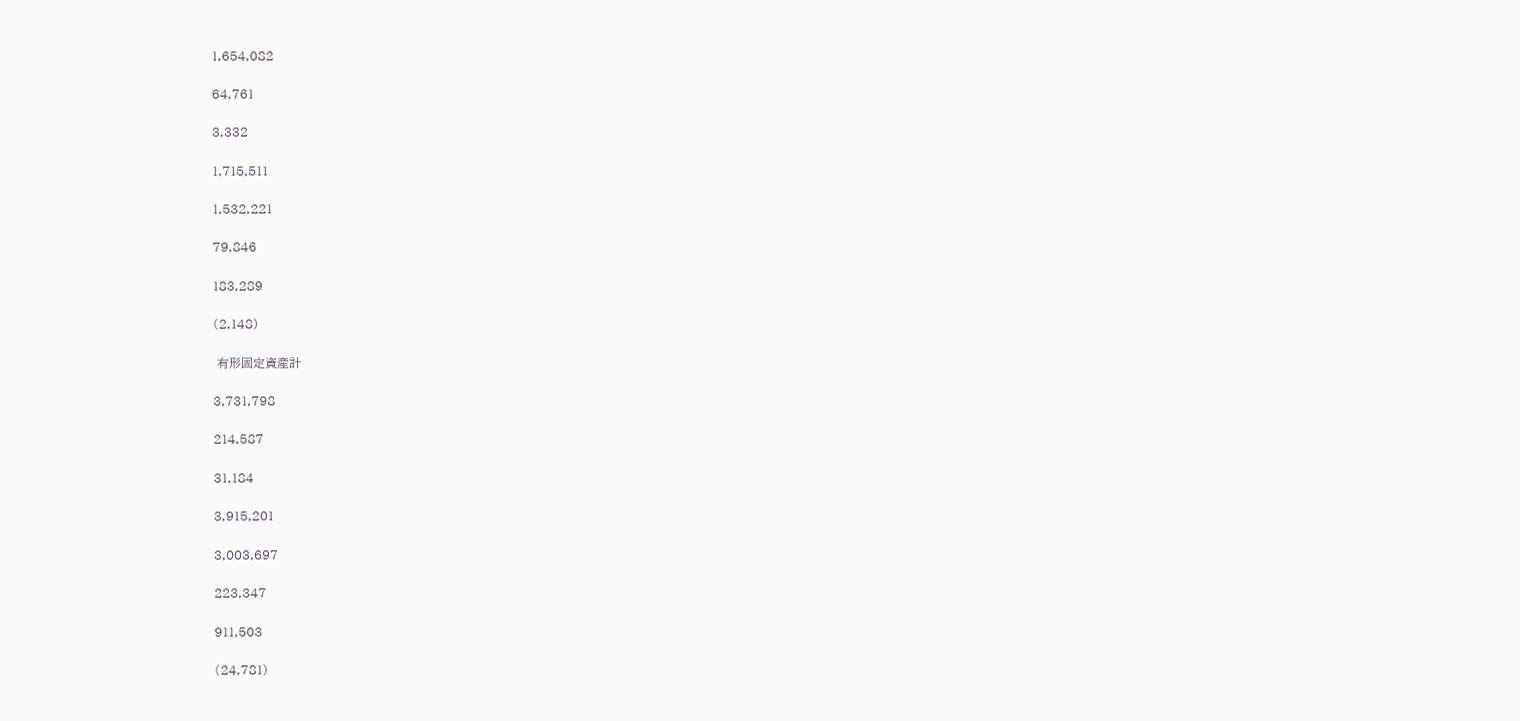1,654,082

64,761

3,332

1,715,511

1,532,221

79,846

183,289

(2,148)

 有形固定資産計

3,731,798

214,587

31,184

3,915,201

3,003,697

223,347

911,503

(24,781)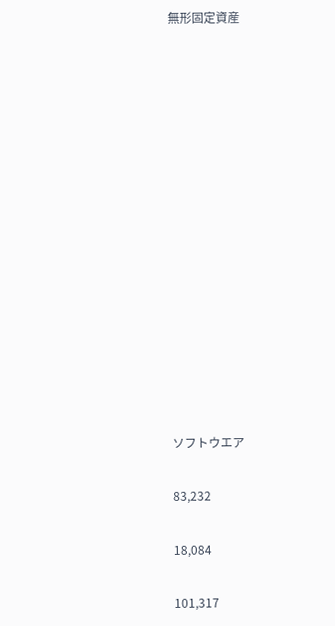無形固定資産















ソフトウエア

83,232

18,084

101,317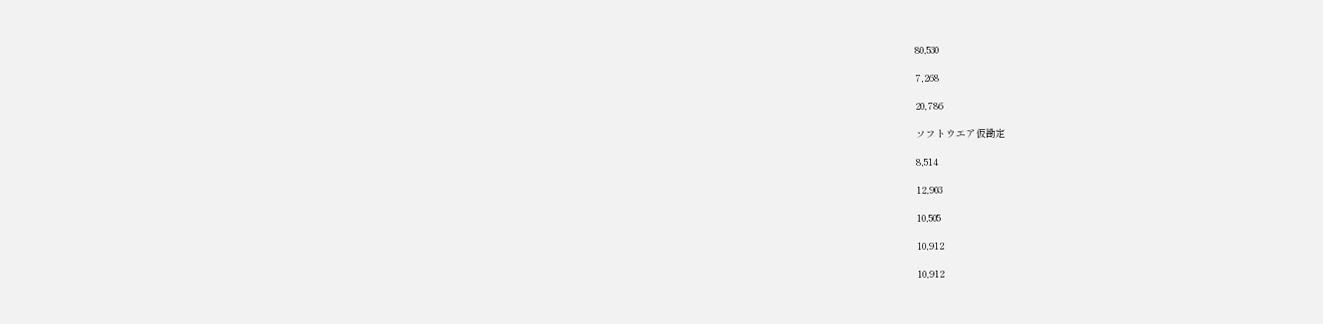80,530

7,268

20,786

ソフトウエア仮勘定

8,514

12,903

10,505

10,912

10,912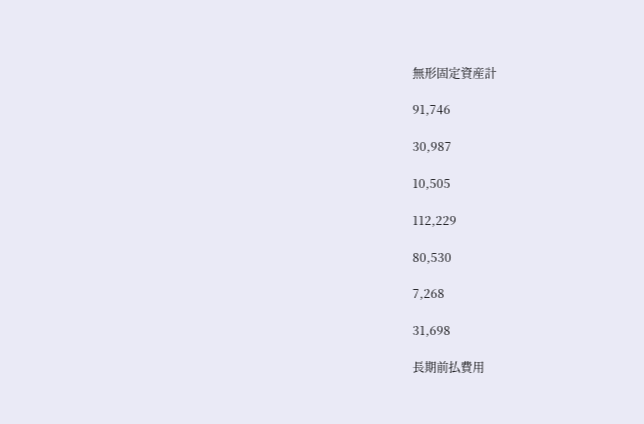無形固定資産計

91,746

30,987

10,505

112,229

80,530

7,268

31,698

長期前払費用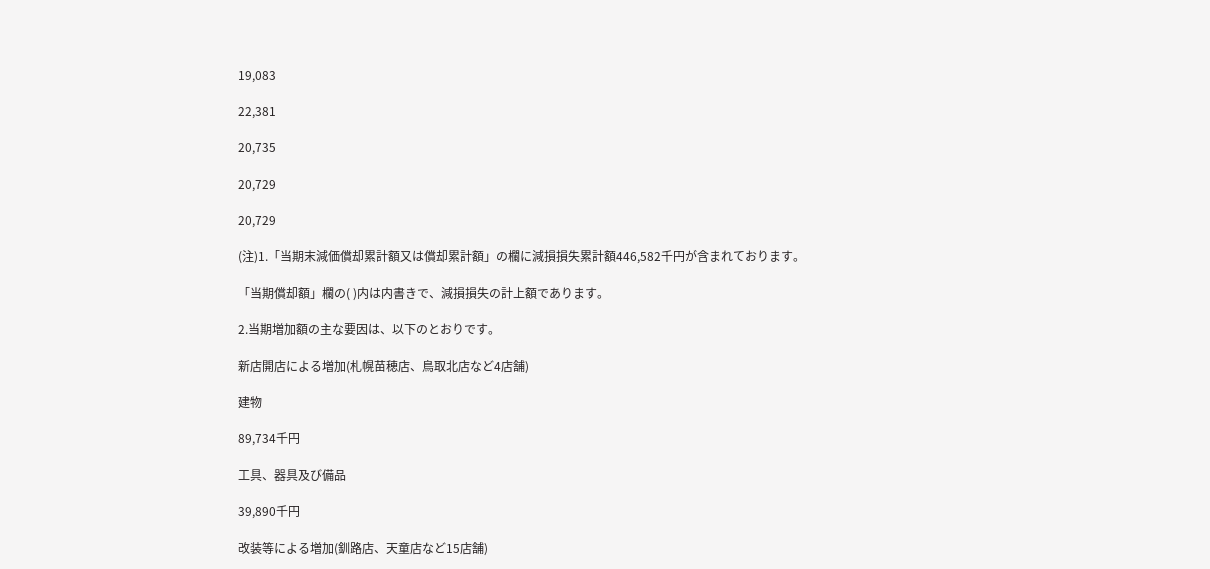19,083

22,381

20,735

20,729

20,729

(注)1.「当期末減価償却累計額又は償却累計額」の欄に減損損失累計額446,582千円が含まれております。

「当期償却額」欄の( )内は内書きで、減損損失の計上額であります。

2.当期増加額の主な要因は、以下のとおりです。

新店開店による増加(札幌苗穂店、鳥取北店など4店舗)

建物

89,734千円

工具、器具及び備品

39,890千円

改装等による増加(釧路店、天童店など15店舗)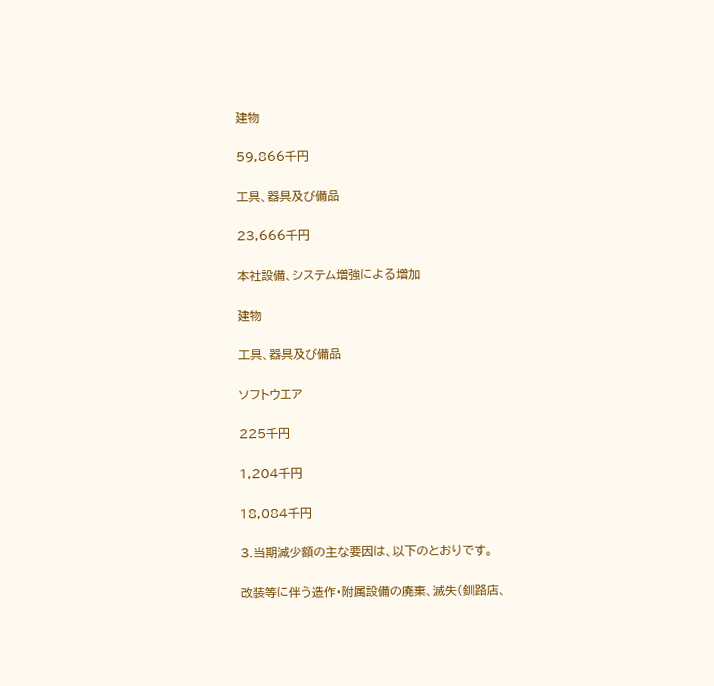建物

59,866千円

工具、器具及び備品

23,666千円

本社設備、システム増強による増加

建物

工具、器具及び備品

ソフトウエア

225千円

1,204千円

18,084千円

3.当期減少額の主な要因は、以下のとおりです。

改装等に伴う造作・附属設備の廃棄、滅失(釧路店、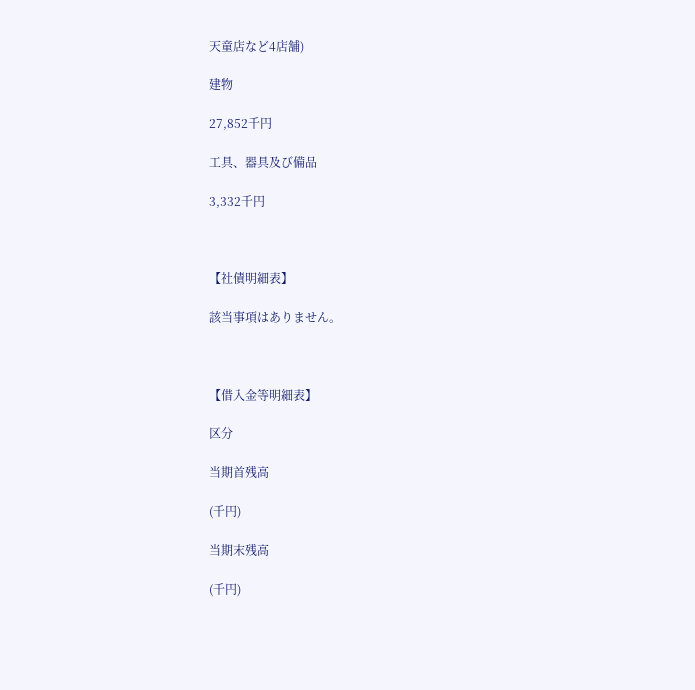天童店など4店舗)

建物

27,852千円

工具、器具及び備品

3,332千円



【社債明細表】

該当事項はありません。



【借入金等明細表】

区分

当期首残高

(千円)

当期末残高

(千円)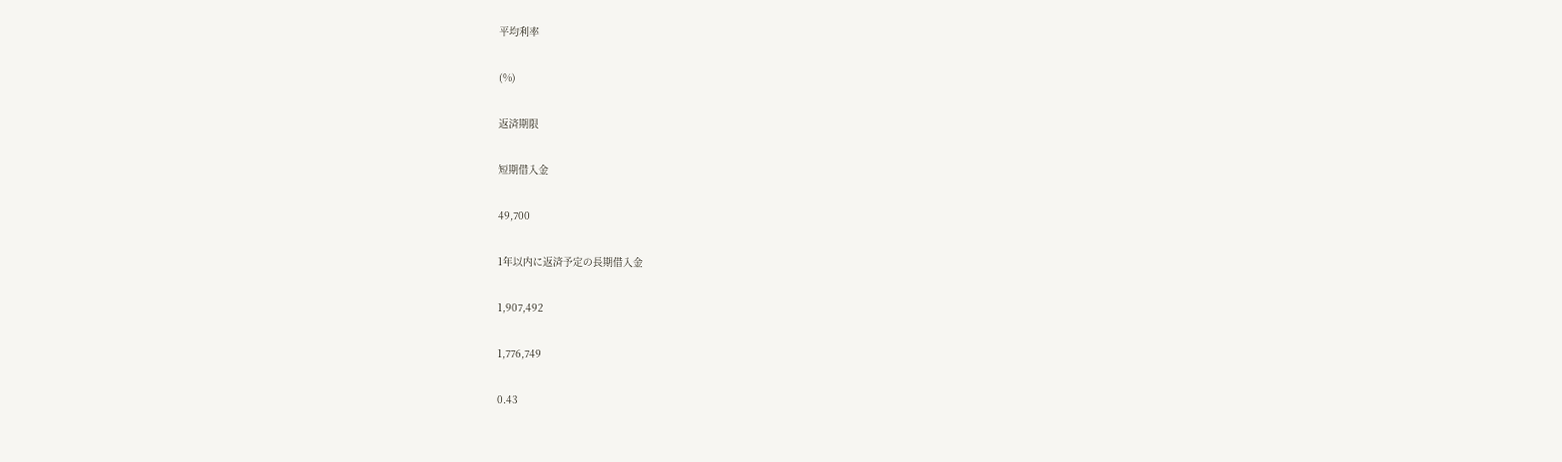平均利率

(%)

返済期限

短期借入金

49,700

1年以内に返済予定の長期借入金

1,907,492

1,776,749

0.43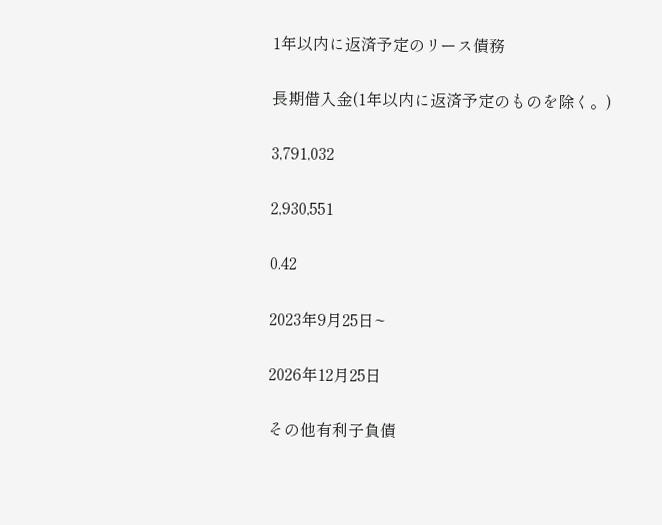1年以内に返済予定のリース債務

長期借入金(1年以内に返済予定のものを除く。)

3,791,032

2,930,551

0.42

2023年9月25日~

2026年12月25日

その他有利子負債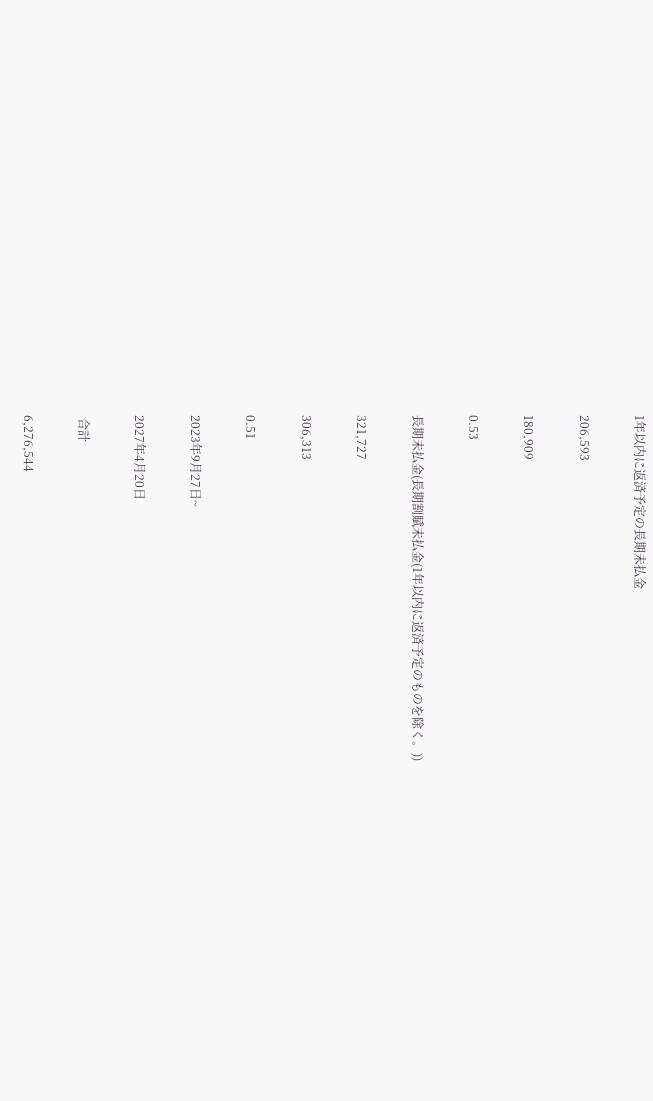1年以内に返済予定の長期未払金

206,593

180,909

0.53

長期未払金(長期割賦未払金(1年以内に返済予定のものを除く。))

321,727

306,313

0.51

2023年9月27日~

2027年4月20日

 合計

6,276,544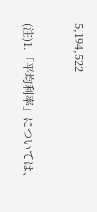5,194,522

(注)1.「平均利率」については、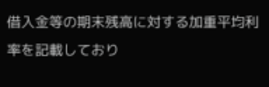借入金等の期末残高に対する加重平均利率を記載しており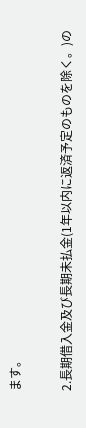ます。

2.長期借入金及び長期未払金(1年以内に返済予定のものを除く。)の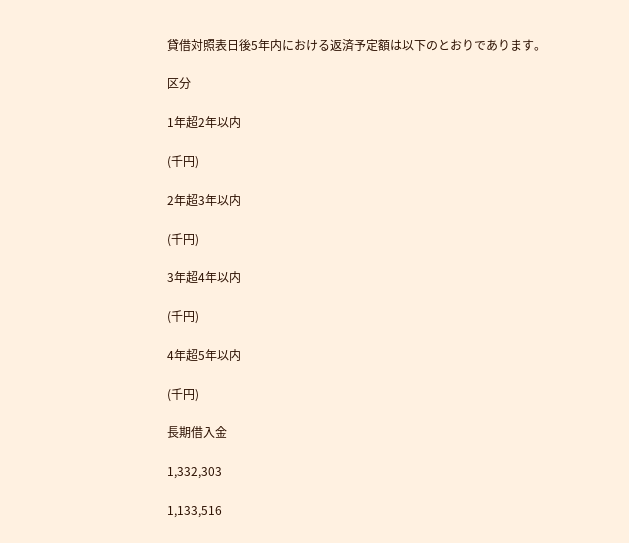貸借対照表日後5年内における返済予定額は以下のとおりであります。

区分

1年超2年以内

(千円)

2年超3年以内

(千円)

3年超4年以内

(千円)

4年超5年以内

(千円)

長期借入金

1,332,303

1,133,516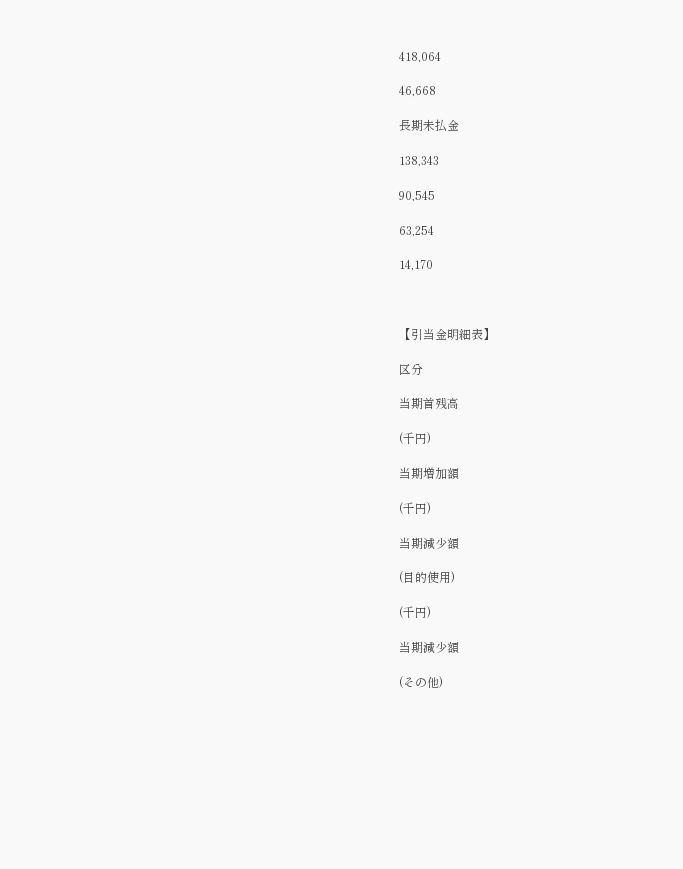418,064

46,668

長期未払金

138,343

90,545

63,254

14,170



【引当金明細表】

区分

当期首残高

(千円)

当期増加額

(千円)

当期減少額

(目的使用)

(千円)

当期減少額

(その他)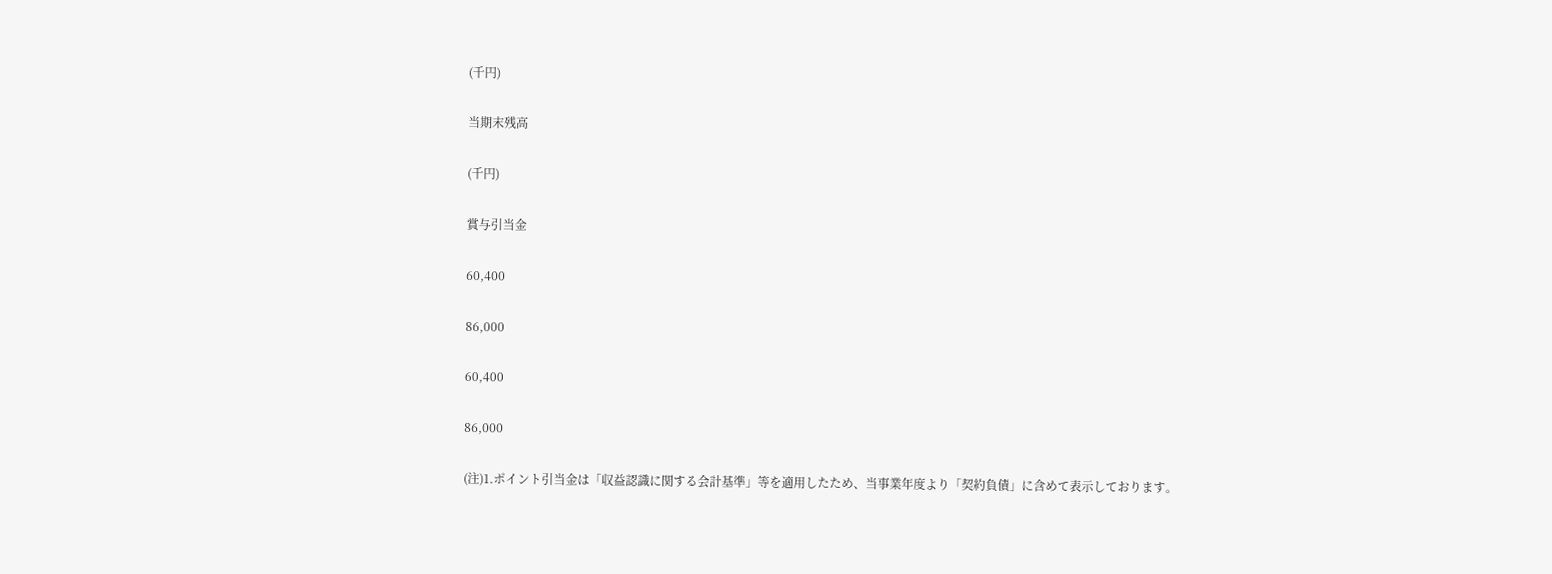(千円)

当期末残高

(千円)

賞与引当金

60,400

86,000

60,400

86,000

(注)1.ポイント引当金は「収益認識に関する会計基準」等を適用したため、当事業年度より「契約負債」に含めて表示しております。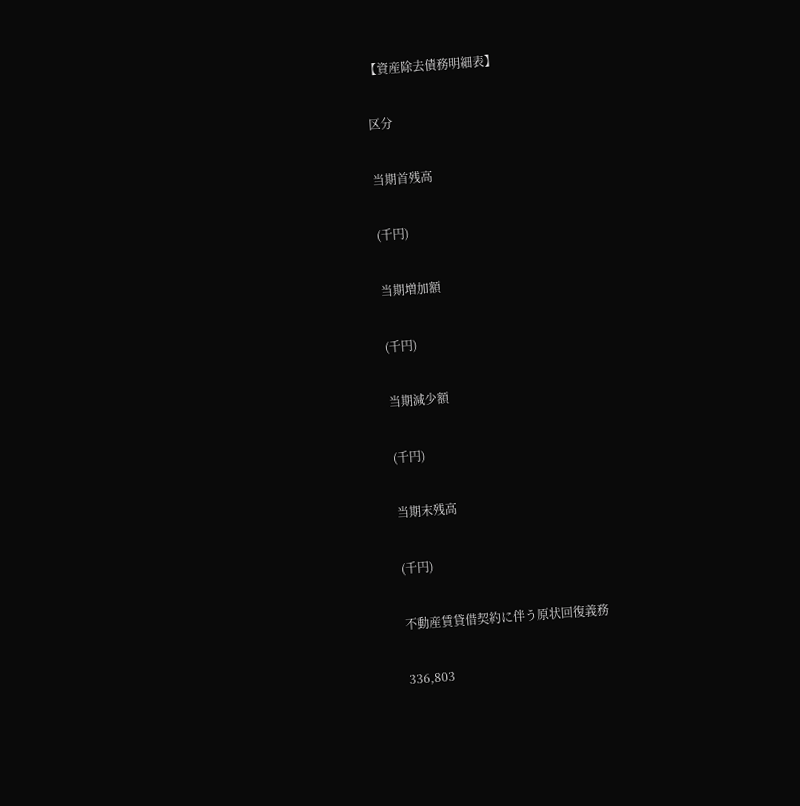【資産除去債務明細表】

区分

当期首残高

(千円)

当期増加額

(千円)

当期減少額

(千円)

当期末残高

(千円)

不動産賃貸借契約に伴う原状回復義務

336,803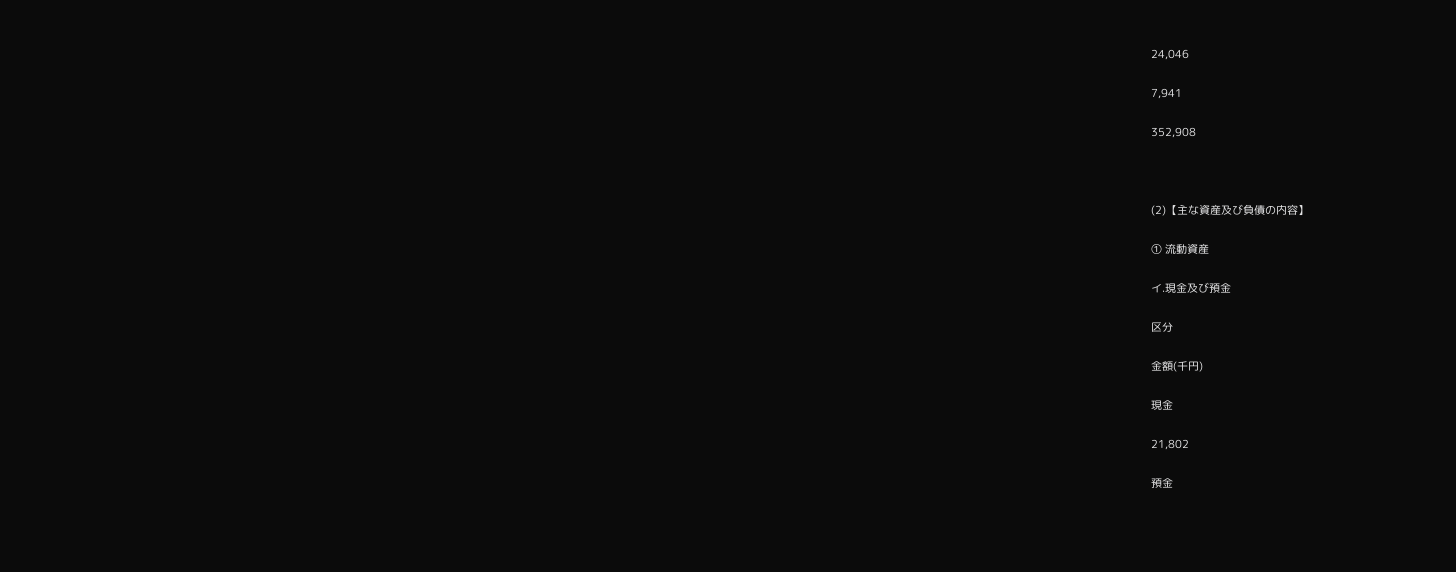24,046

7,941

352,908



(2)【主な資産及び負債の内容】

① 流動資産

イ.現金及び預金

区分

金額(千円)

現金

21,802

預金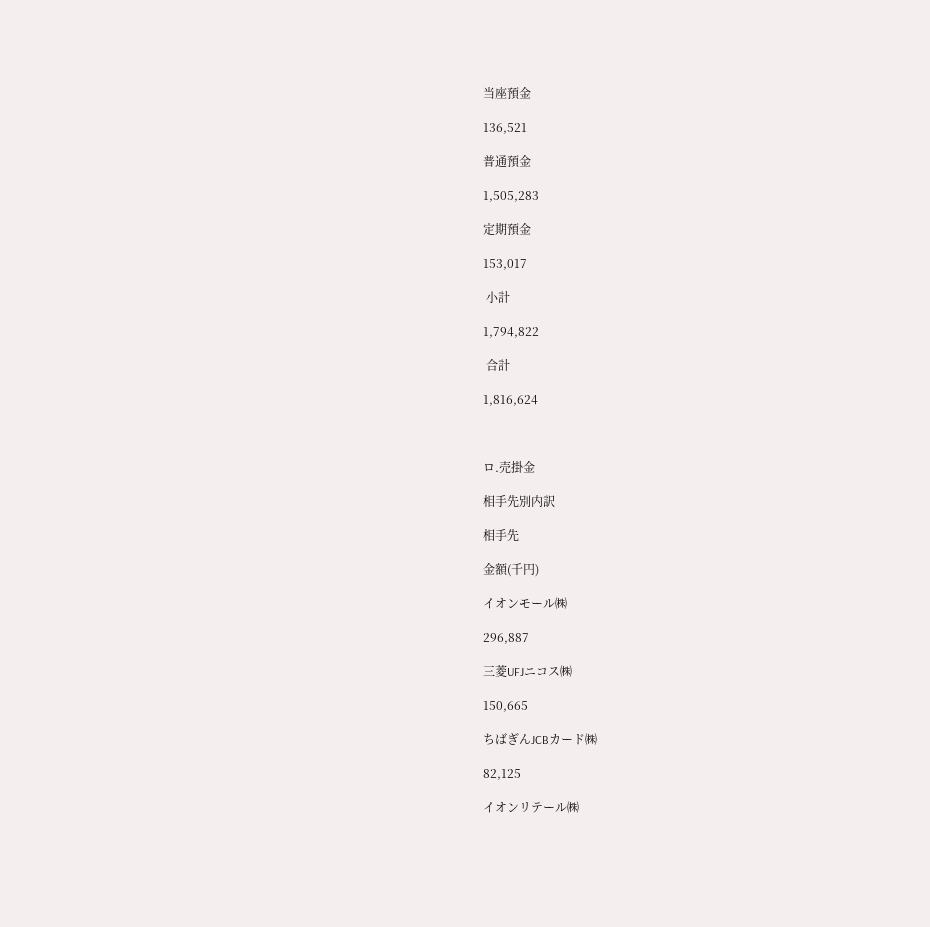当座預金

136,521

普通預金

1,505,283

定期預金

153,017

 小計

1,794,822

 合計

1,816,624



ロ.売掛金

相手先別内訳

相手先

金額(千円)

イオンモール㈱

296,887

三菱UFJニコス㈱

150,665

ちばぎんJCBカード㈱

82,125

イオンリテール㈱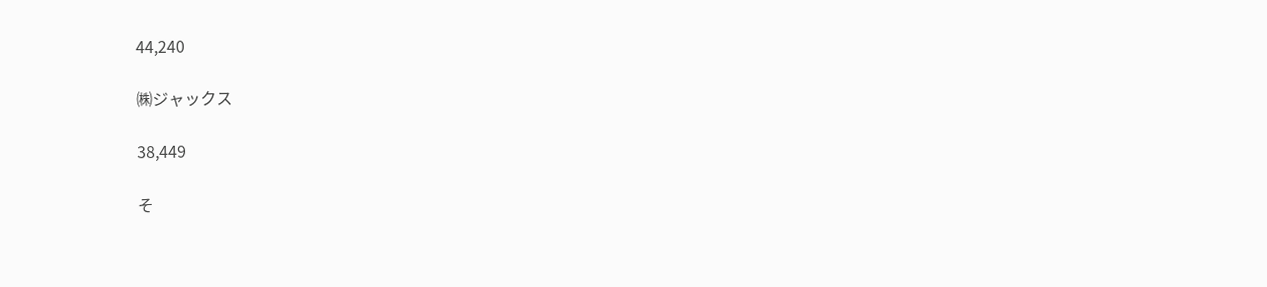44,240

㈱ジャックス

38,449

そ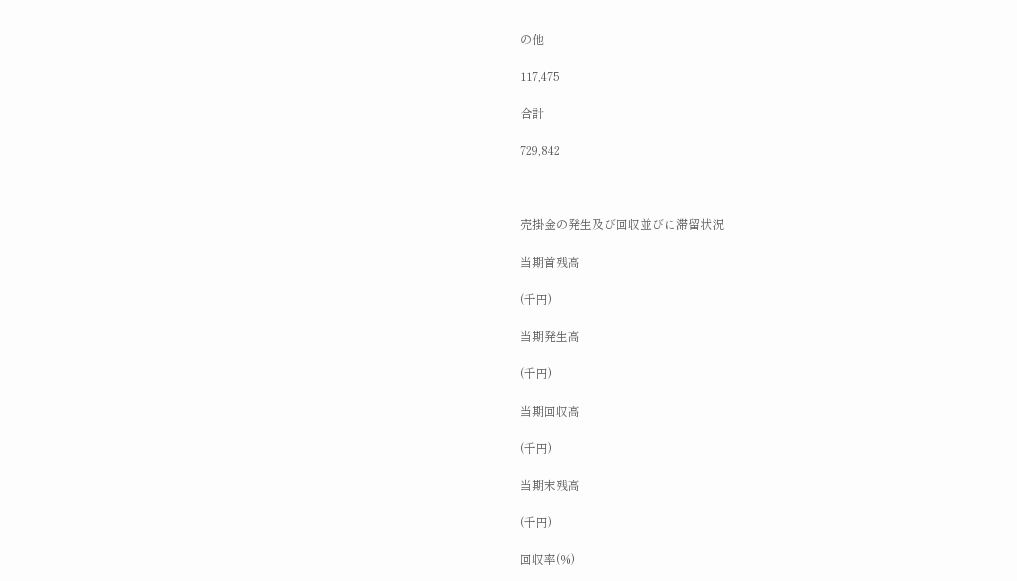の他

117,475

合計

729,842



売掛金の発生及び回収並びに滞留状況

当期首残高

(千円)

当期発生高

(千円)

当期回収高

(千円)

当期末残高

(千円)

回収率(%)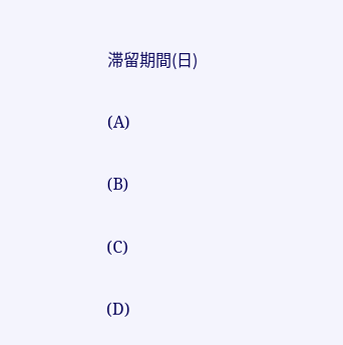滞留期間(日)

(A)

(B)

(C)

(D)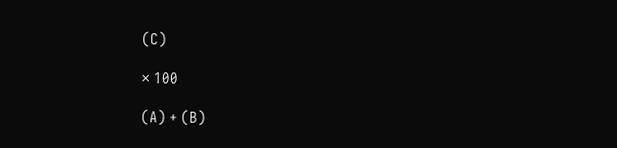(C)

× 100

(A) + (B)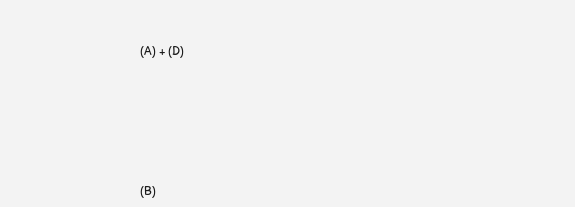(A) + (D)









(B)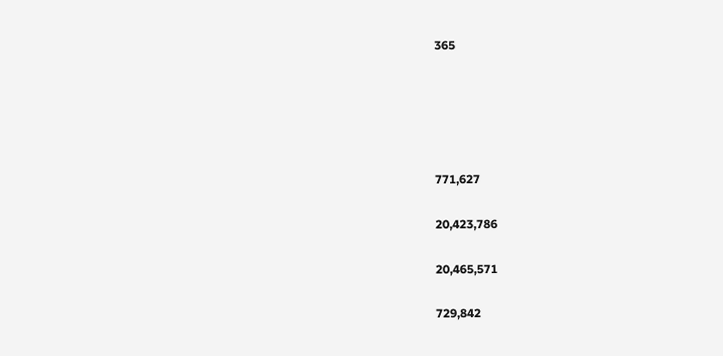365





771,627

20,423,786

20,465,571

729,842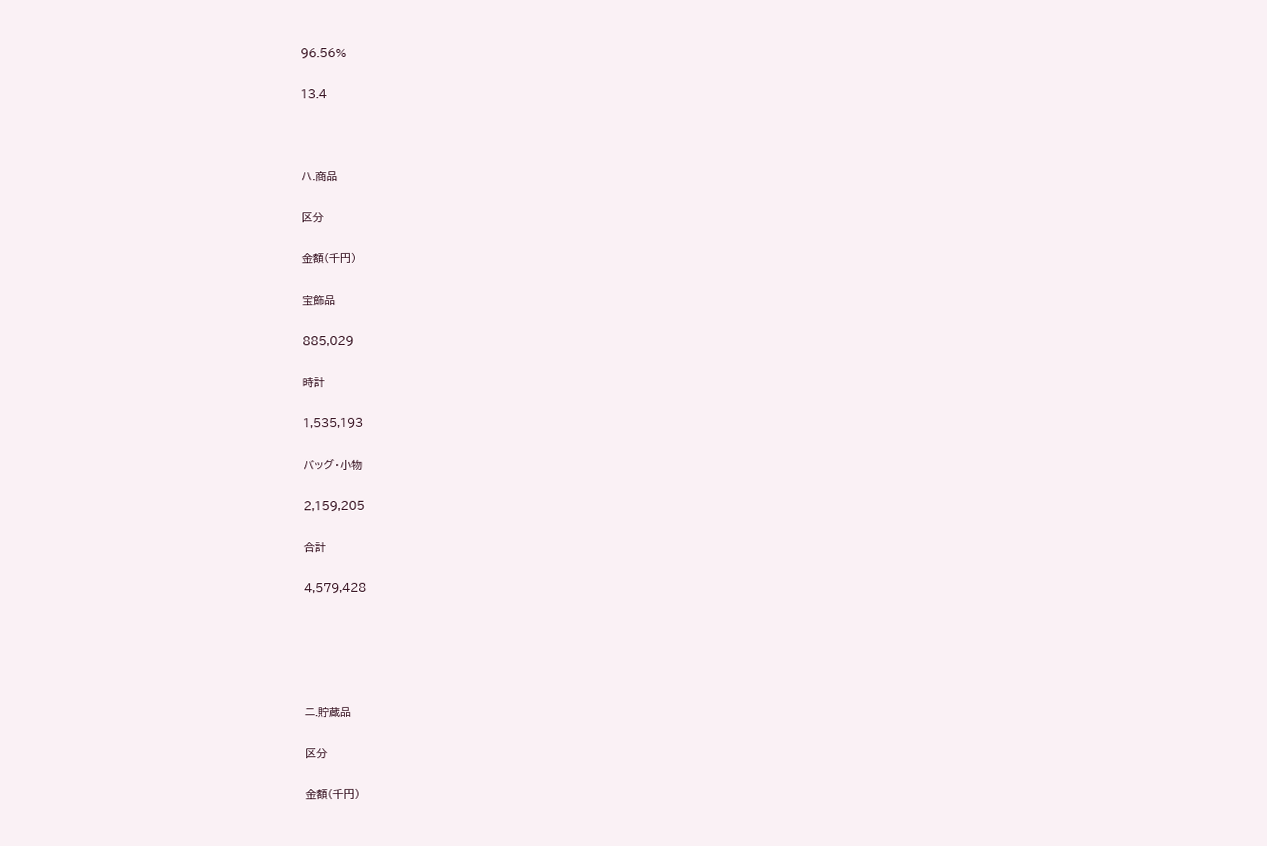96.56%

13.4



ハ.商品

区分

金額(千円)

宝飾品

885,029

時計

1,535,193

バッグ・小物

2,159,205

合計

4,579,428





ニ.貯蔵品

区分

金額(千円)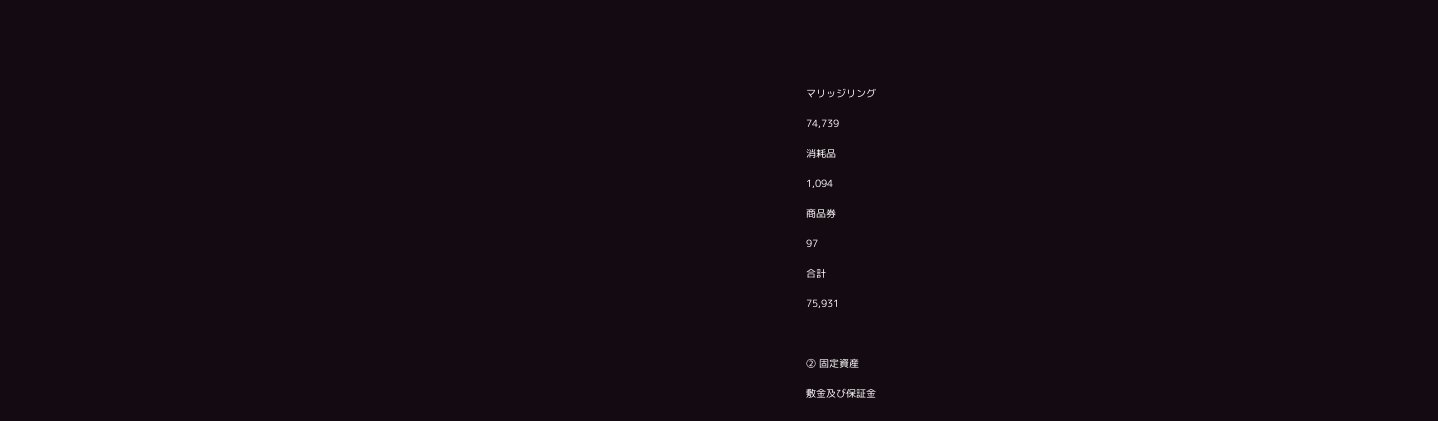マリッジリング

74,739

消耗品

1,094

商品券

97

合計

75,931



② 固定資産

敷金及び保証金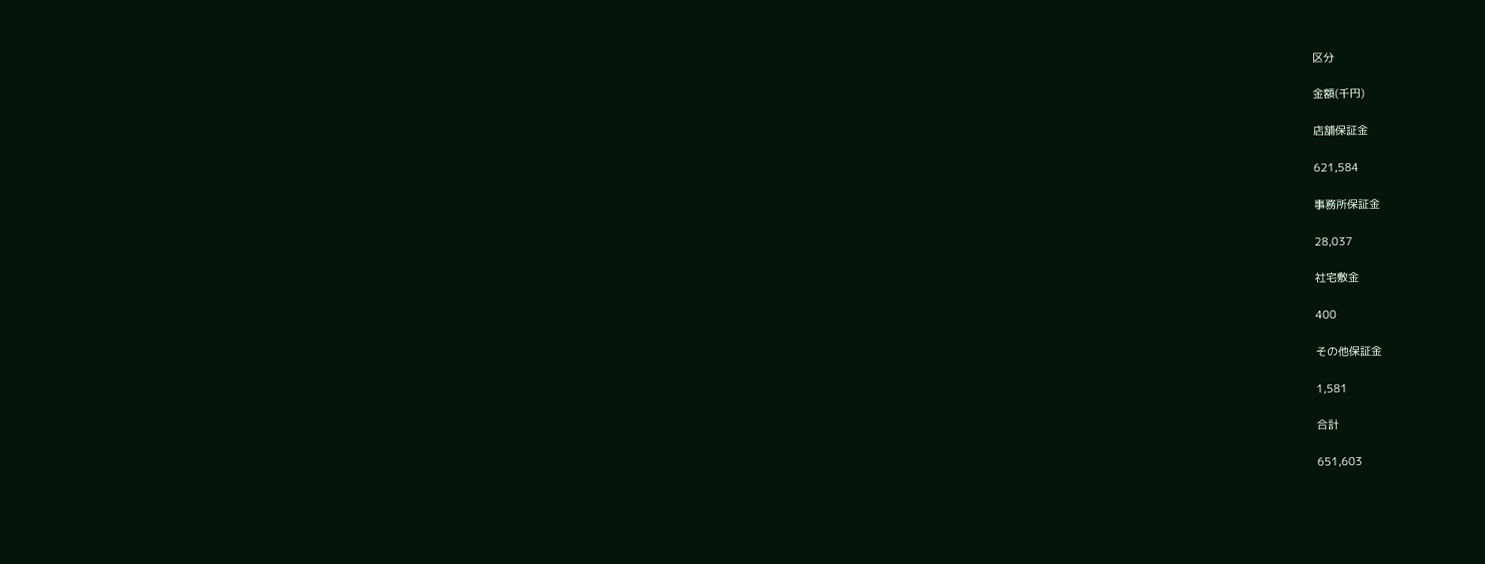区分

金額(千円)

店舗保証金

621,584

事務所保証金

28,037

社宅敷金

400

その他保証金

1,581

合計

651,603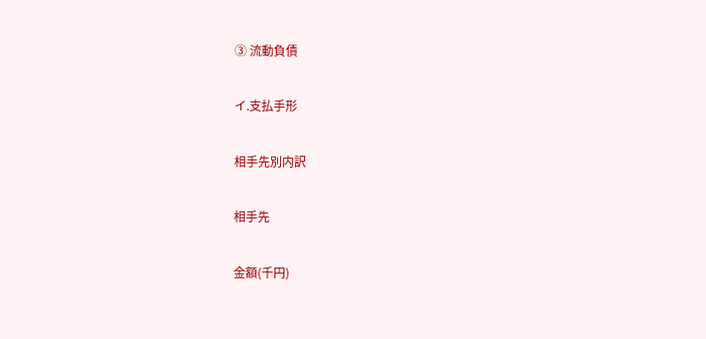③ 流動負債

イ.支払手形

相手先別内訳

相手先

金額(千円)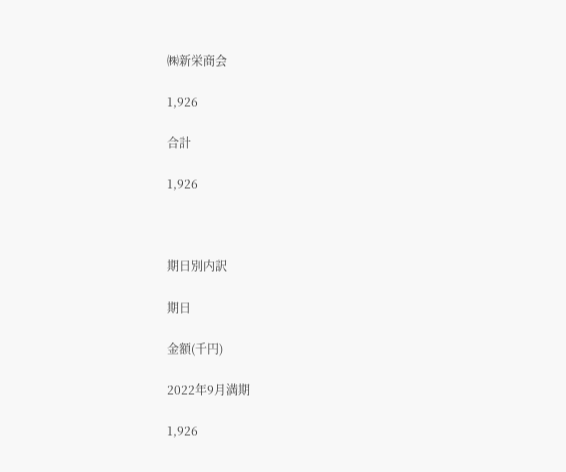㈱新栄商会

1,926

合計

1,926



期日別内訳

期日

金額(千円)

2022年9月満期

1,926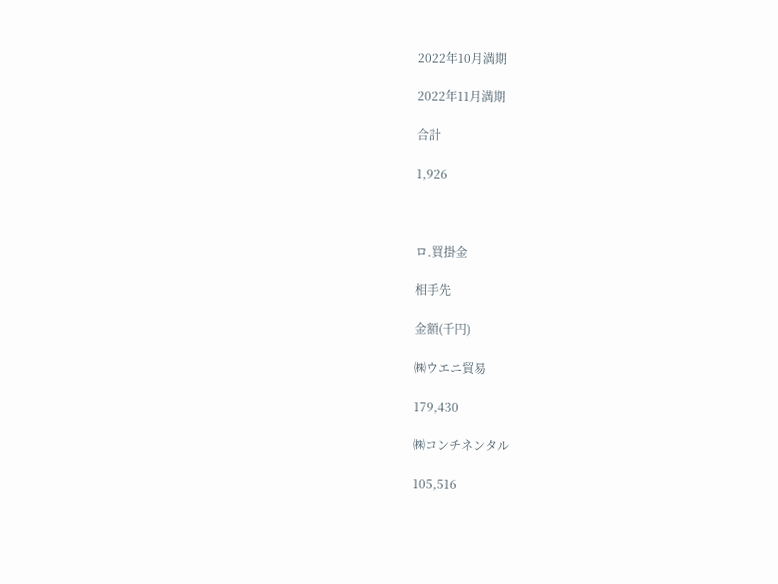2022年10月満期

2022年11月満期

合計

1,926



ロ.買掛金

相手先

金額(千円)

㈱ウエニ貿易

179,430

㈱コンチネンタル

105,516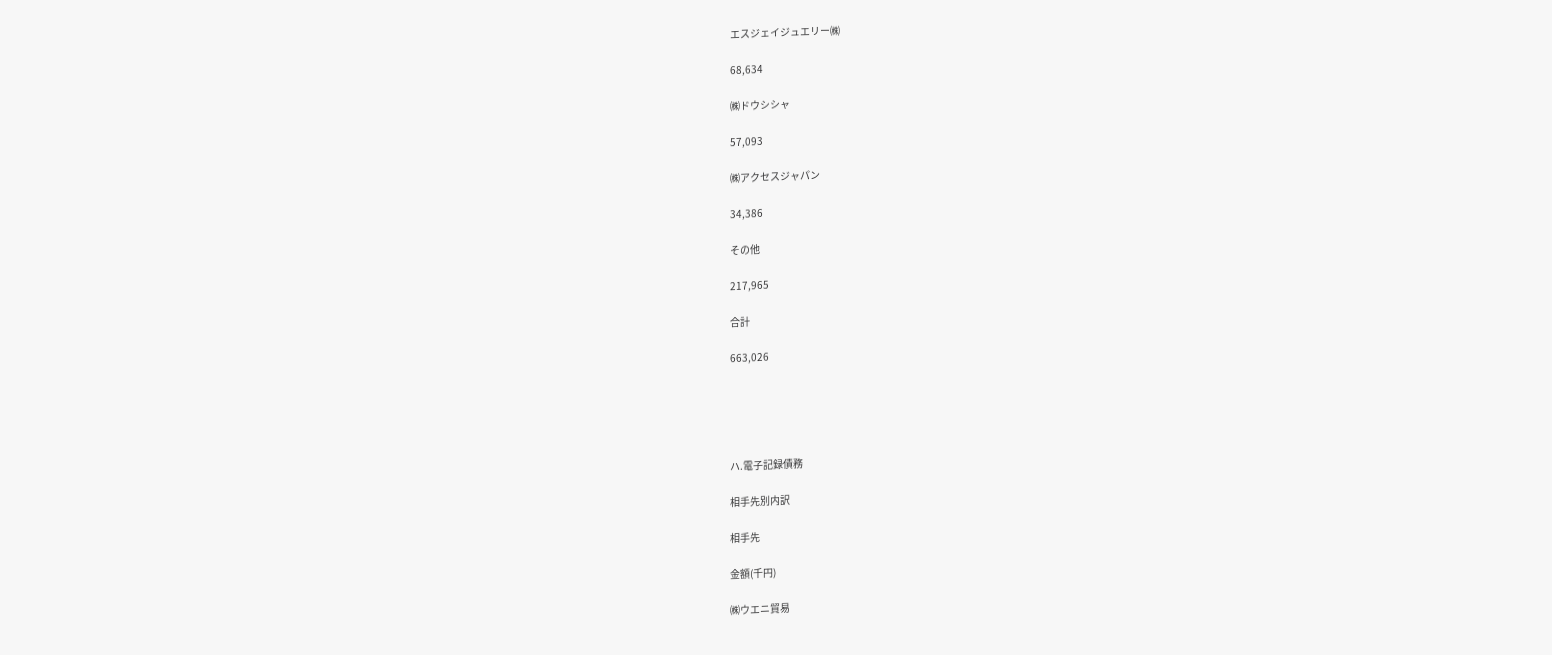エスジェイジュエリー㈱

68,634

㈱ドウシシャ

57,093

㈱アクセスジャパン

34,386

その他

217,965

合計

663,026





ハ.電子記録債務

相手先別内訳

相手先

金額(千円)

㈱ウエニ貿易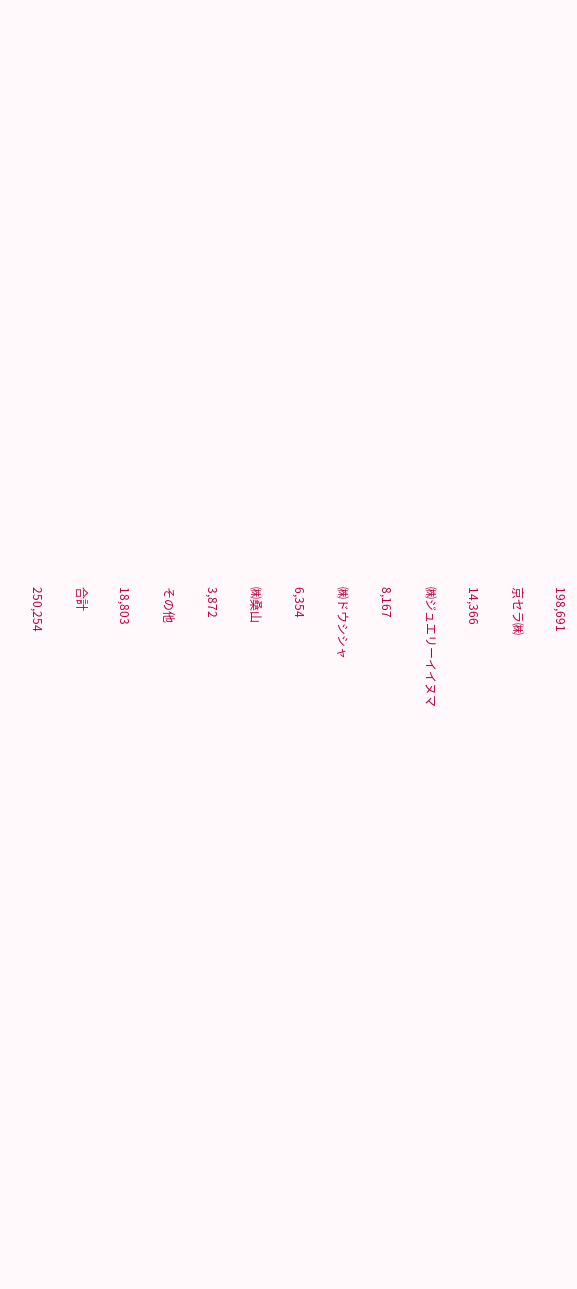198,691

京セラ㈱

14,366

㈱ジュエリーイイヌマ

8,167

㈱ドウシシャ

6,354

㈱桑山

3,872

その他

18,803

合計

250,254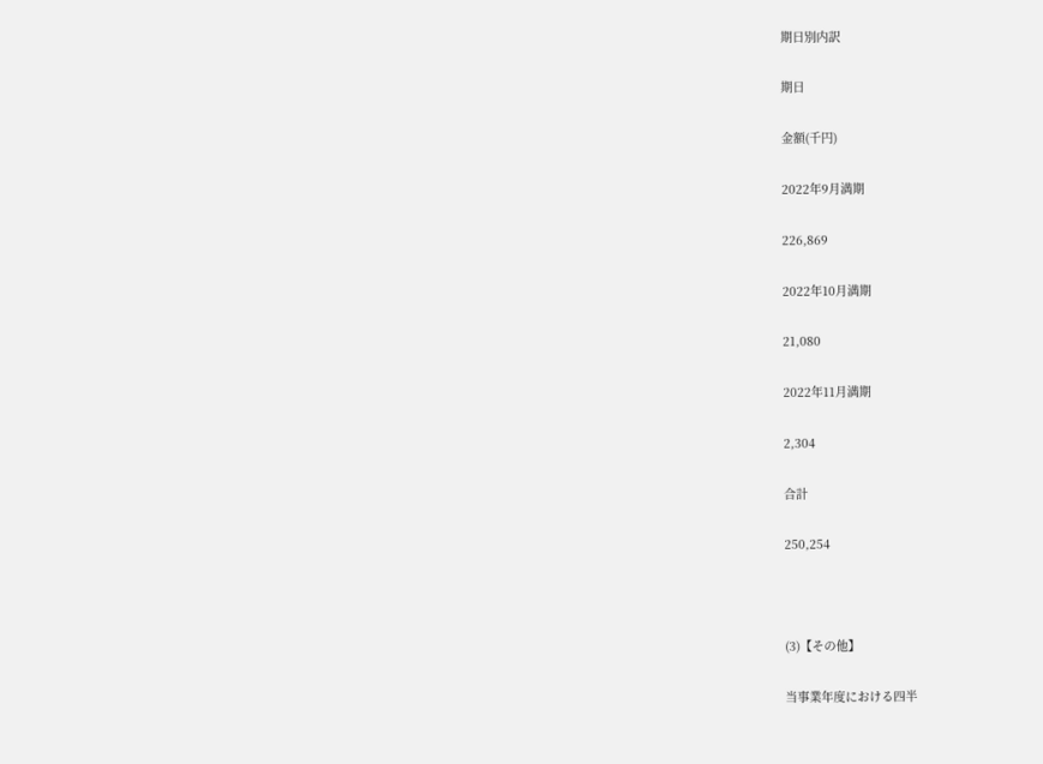期日別内訳

期日

金額(千円)

2022年9月満期

226,869

2022年10月満期

21,080

2022年11月満期

2,304

合計

250,254



(3)【その他】

当事業年度における四半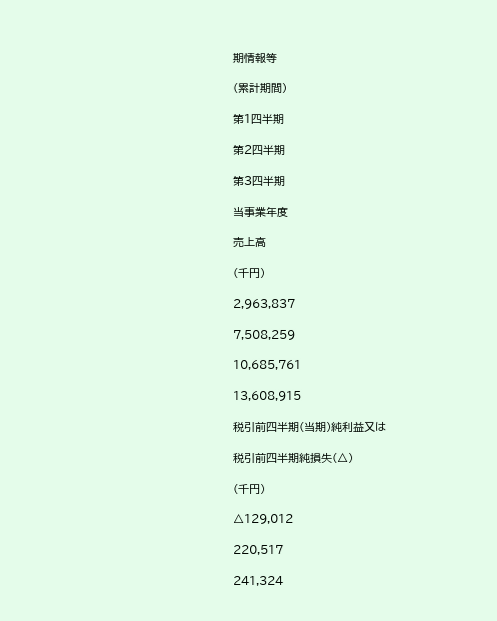期情報等

(累計期間)

第1四半期

第2四半期

第3四半期

当事業年度

売上高

(千円)

2,963,837

7,508,259

10,685,761

13,608,915

税引前四半期(当期)純利益又は

税引前四半期純損失(△)

(千円)

△129,012

220,517

241,324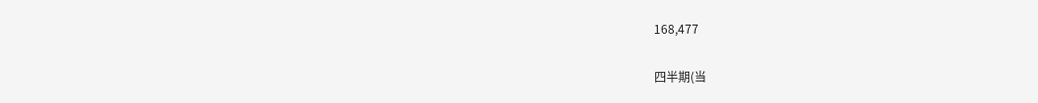168,477

四半期(当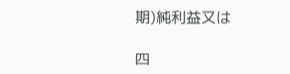期)純利益又は

四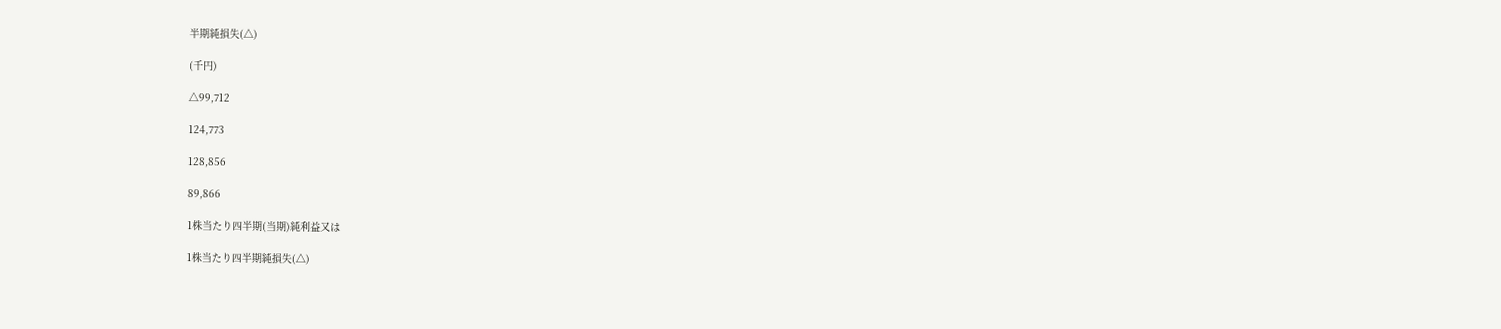半期純損失(△)

(千円)

△99,712

124,773

128,856

89,866

1株当たり四半期(当期)純利益又は

1株当たり四半期純損失(△)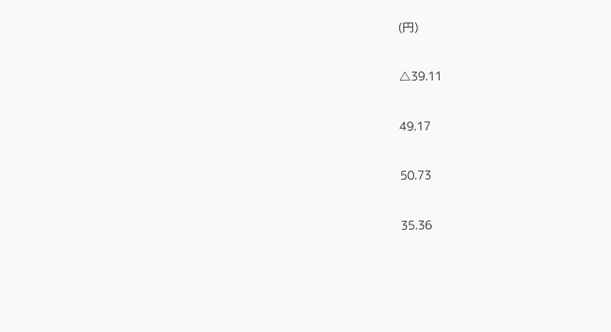(円)

△39.11

49.17

50.73

35.36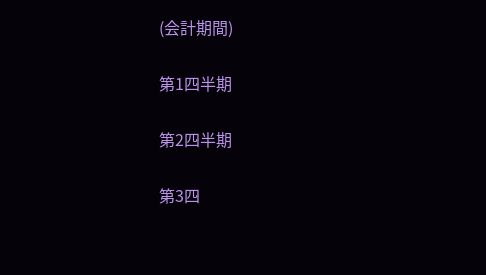(会計期間)

第1四半期

第2四半期

第3四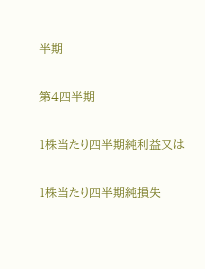半期

第4四半期

1株当たり四半期純利益又は

1株当たり四半期純損失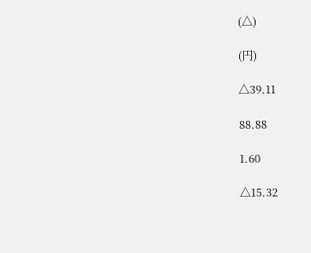(△)

(円)

△39.11

88.88

1.60

△15.32